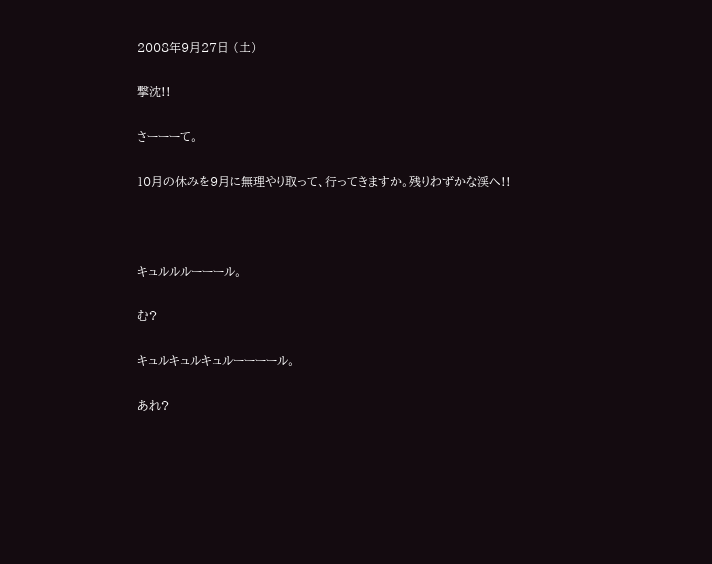2008年9月27日 (土)

撃沈!!

さーーーて。

10月の休みを9月に無理やり取って、行ってきますか。残りわずかな渓へ!!



キュルルルーーール。

む?

キュルキュルキュルーーーール。

あれ?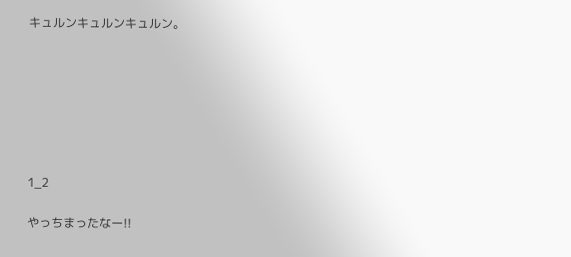キュルンキュルンキュルン。







1_2

やっちまったなー!!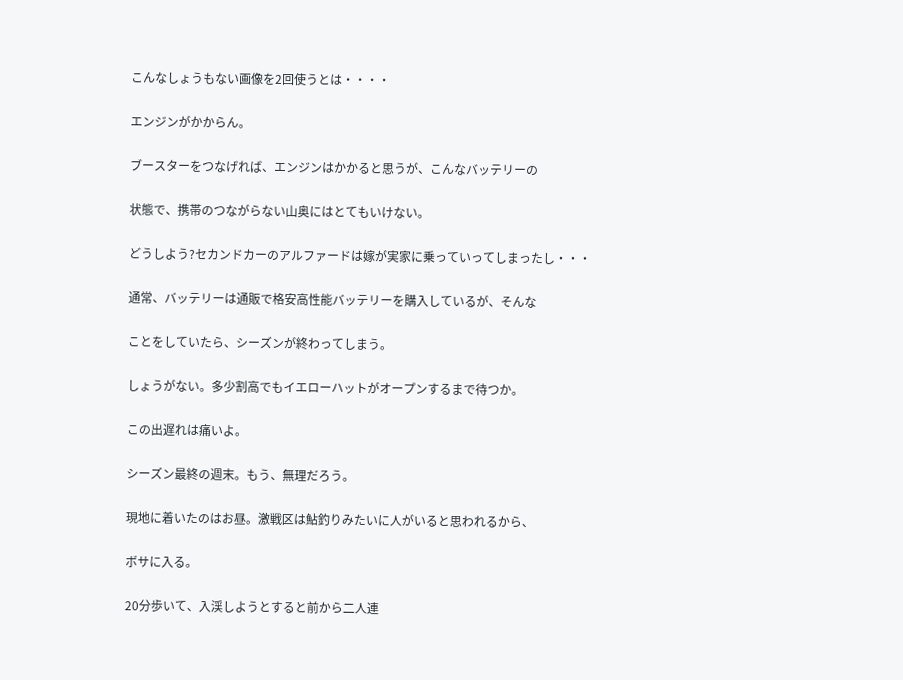こんなしょうもない画像を2回使うとは・・・・

エンジンがかからん。

ブースターをつなげれば、エンジンはかかると思うが、こんなバッテリーの

状態で、携帯のつながらない山奥にはとてもいけない。

どうしよう?セカンドカーのアルファードは嫁が実家に乗っていってしまったし・・・

通常、バッテリーは通販で格安高性能バッテリーを購入しているが、そんな

ことをしていたら、シーズンが終わってしまう。

しょうがない。多少割高でもイエローハットがオープンするまで待つか。

この出遅れは痛いよ。

シーズン最終の週末。もう、無理だろう。

現地に着いたのはお昼。激戦区は鮎釣りみたいに人がいると思われるから、

ボサに入る。

20分歩いて、入渓しようとすると前から二人連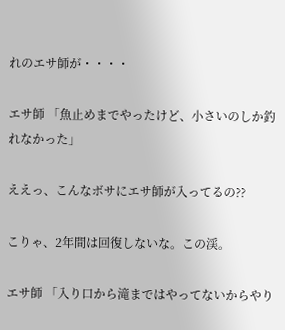れのエサ師が・・・・

エサ師 「魚止めまでやったけど、小さいのしか釣れなかった」

ええっ、こんなボサにエサ師が入ってるの??

こりゃ、2年間は回復しないな。この渓。

エサ師 「入り口から滝まではやってないからやり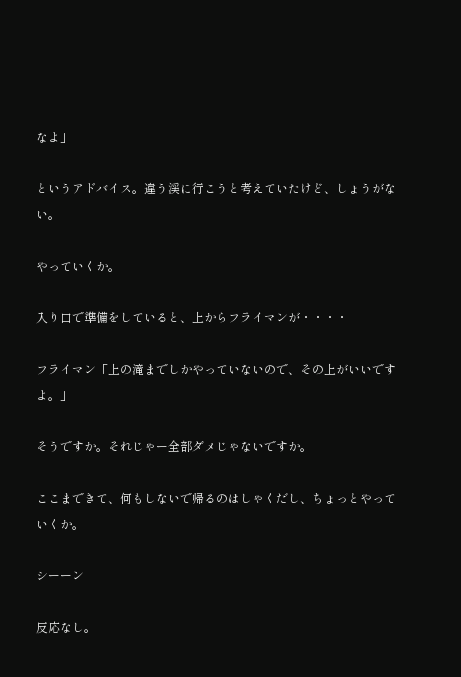なよ」

というアドバイス。違う渓に行こうと考えていたけど、しょうがない。

やっていくか。

入り口で準備をしていると、上からフライマンが・・・・

フライマン「上の滝までしかやっていないので、その上がいいですよ。」

そうですか。それじゃー全部ダメじゃないですか。

ここまできて、何もしないで帰るのはしゃくだし、ちょっとやっていくか。

シーーン

反応なし。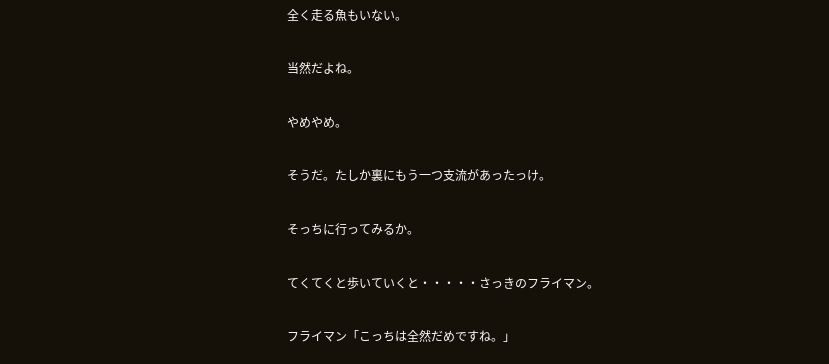全く走る魚もいない。

当然だよね。

やめやめ。

そうだ。たしか裏にもう一つ支流があったっけ。

そっちに行ってみるか。

てくてくと歩いていくと・・・・・さっきのフライマン。

フライマン「こっちは全然だめですね。」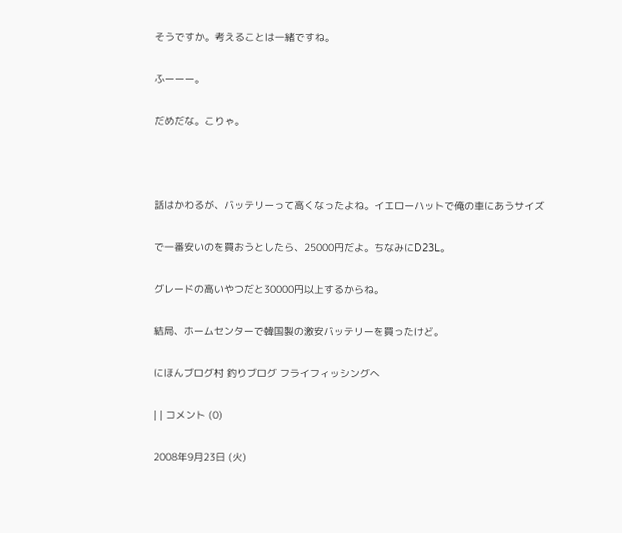そうですか。考えることは一緒ですね。

ふーーー。

だめだな。こりゃ。



話はかわるが、バッテリーって高くなったよね。イエローハットで俺の車にあうサイズ

で一番安いのを買おうとしたら、25000円だよ。ちなみにD23L。

グレードの高いやつだと30000円以上するからね。

結局、ホームセンターで韓国製の激安バッテリーを買ったけど。

にほんブログ村 釣りブログ フライフィッシングへ

| | コメント (0)

2008年9月23日 (火)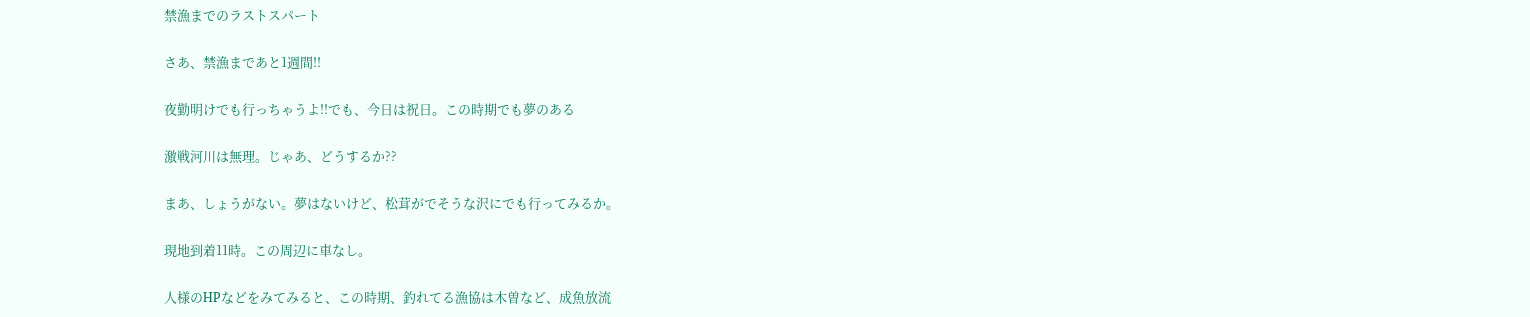禁漁までのラストスパート

さあ、禁漁まであと1週間!!

夜勤明けでも行っちゃうよ!!でも、今日は祝日。この時期でも夢のある

激戦河川は無理。じゃあ、どうするか??

まあ、しょうがない。夢はないけど、松茸がでそうな沢にでも行ってみるか。

現地到着11時。この周辺に車なし。

人様のHPなどをみてみると、この時期、釣れてる漁協は木曽など、成魚放流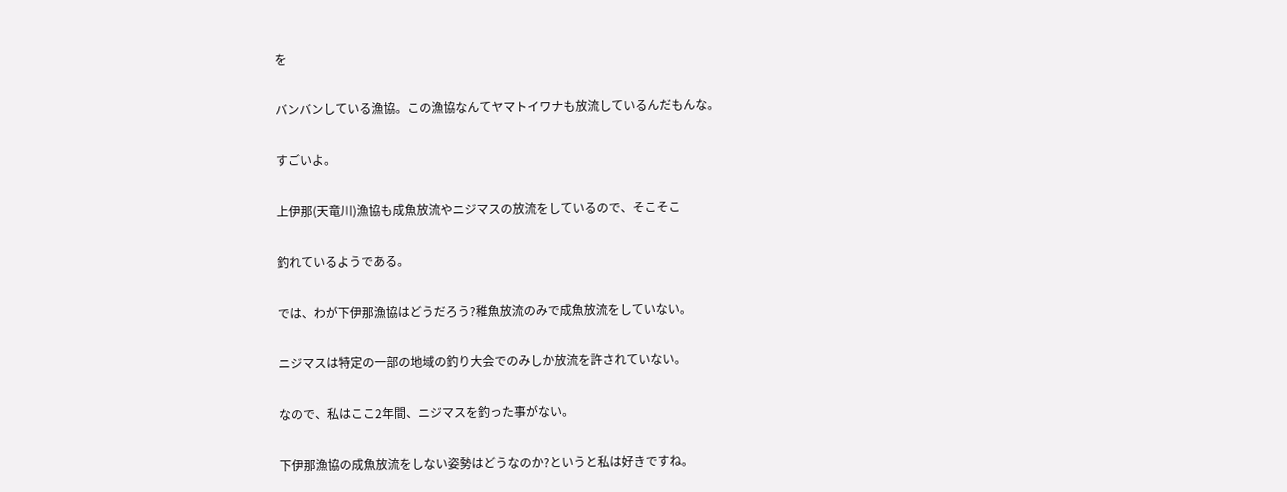を

バンバンしている漁協。この漁協なんてヤマトイワナも放流しているんだもんな。

すごいよ。

上伊那(天竜川)漁協も成魚放流やニジマスの放流をしているので、そこそこ

釣れているようである。

では、わが下伊那漁協はどうだろう?稚魚放流のみで成魚放流をしていない。

ニジマスは特定の一部の地域の釣り大会でのみしか放流を許されていない。

なので、私はここ2年間、ニジマスを釣った事がない。

下伊那漁協の成魚放流をしない姿勢はどうなのか?というと私は好きですね。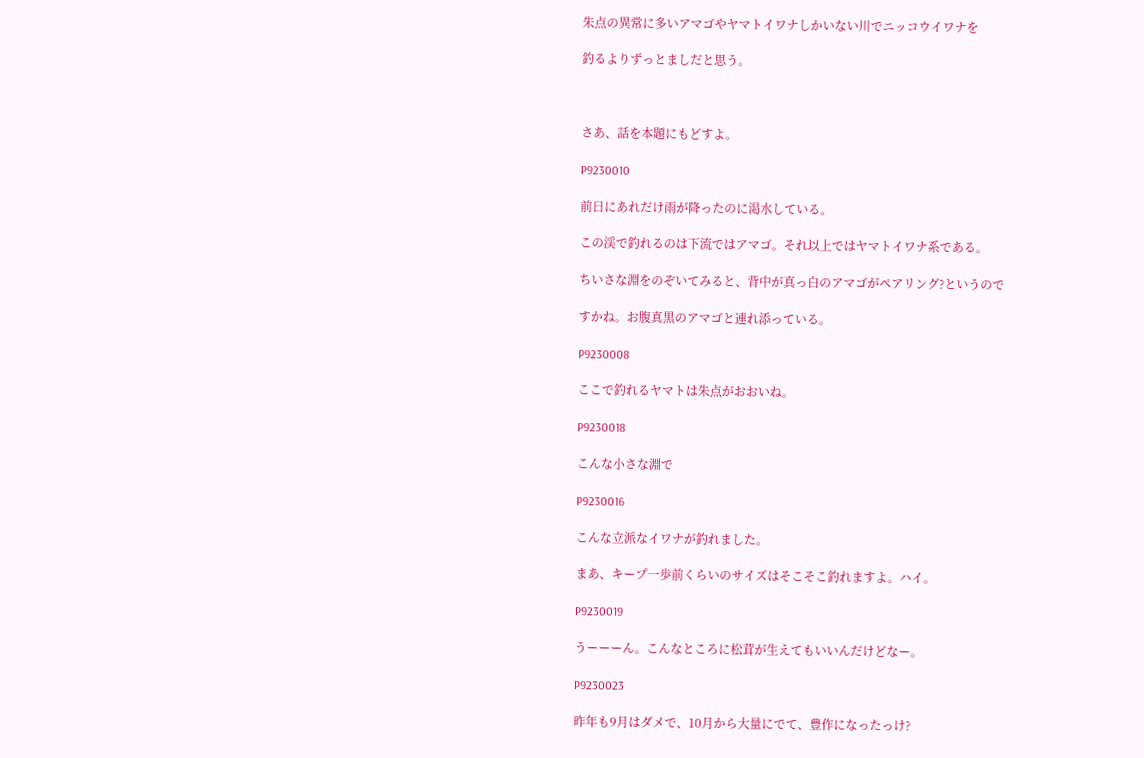朱点の異常に多いアマゴやヤマトイワナしかいない川でニッコウイワナを

釣るよりずっとましだと思う。



さあ、話を本題にもどすよ。

P9230010

前日にあれだけ雨が降ったのに渇水している。

この渓で釣れるのは下流ではアマゴ。それ以上ではヤマトイワナ系である。

ちいさな淵をのぞいてみると、背中が真っ白のアマゴがペアリング?というので

すかね。お腹真黒のアマゴと連れ添っている。

P9230008

ここで釣れるヤマトは朱点がおおいね。

P9230018

こんな小さな淵で

P9230016

こんな立派なイワナが釣れました。

まあ、キープ一歩前くらいのサイズはそこそこ釣れますよ。ハイ。

P9230019

うーーーん。こんなところに松茸が生えてもいいんだけどなー。

P9230023

昨年も9月はダメで、10月から大量にでて、豊作になったっけ?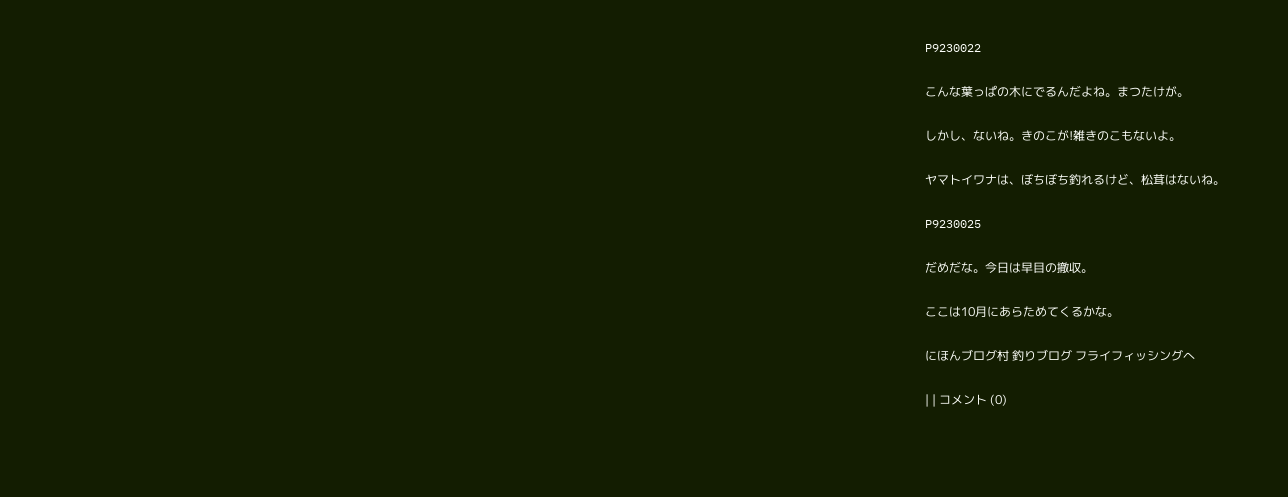P9230022

こんな葉っぱの木にでるんだよね。まつたけが。

しかし、ないね。きのこが!雑きのこもないよ。

ヤマトイワナは、ぼちぼち釣れるけど、松茸はないね。

P9230025

だめだな。今日は早目の撤収。

ここは10月にあらためてくるかな。

にほんブログ村 釣りブログ フライフィッシングへ

| | コメント (0)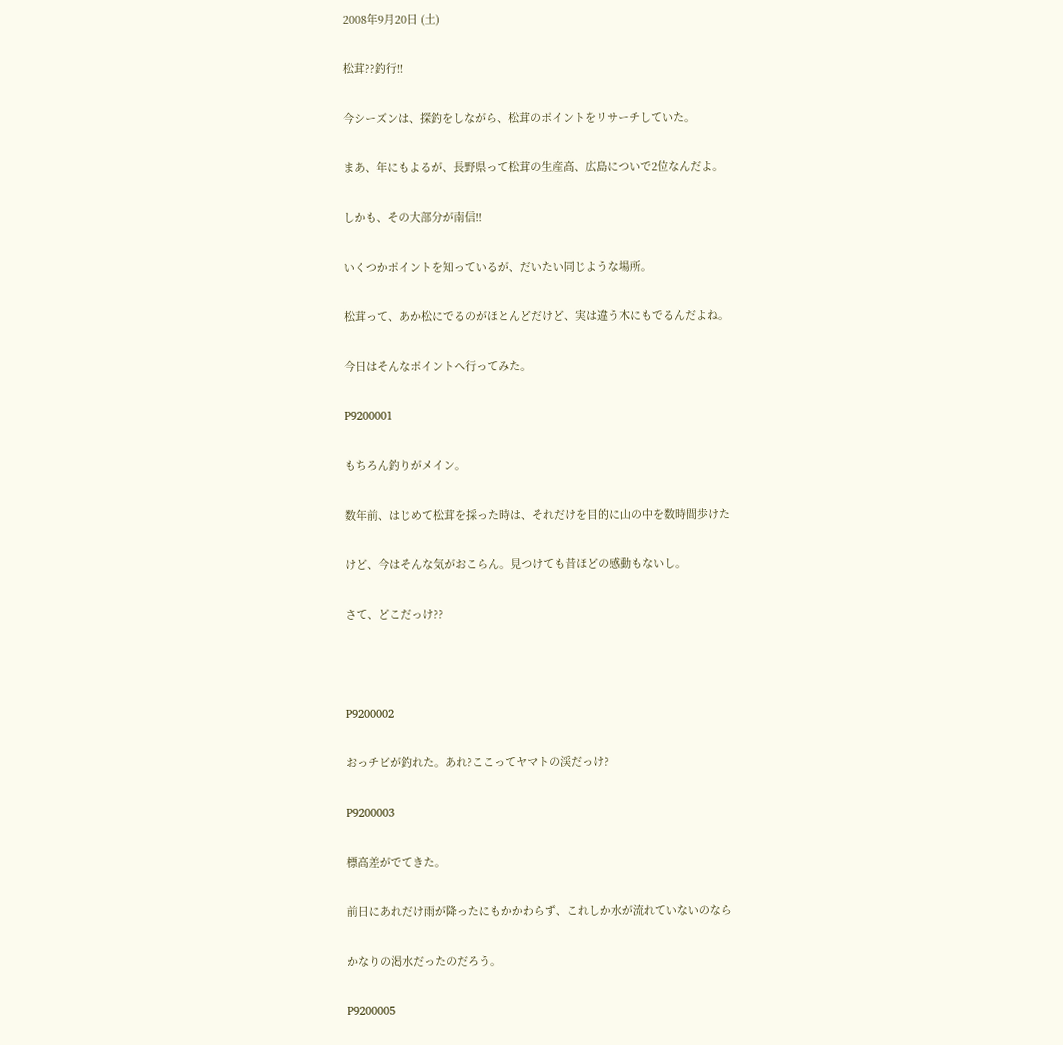2008年9月20日 (土)

松茸??釣行!!

今シーズンは、探釣をしながら、松茸のポイントをリサーチしていた。

まあ、年にもよるが、長野県って松茸の生産高、広島についで2位なんだよ。

しかも、その大部分が南信!!

いくつかポイントを知っているが、だいたい同じような場所。

松茸って、あか松にでるのがほとんどだけど、実は違う木にもでるんだよね。

今日はそんなポイントへ行ってみた。

P9200001

もちろん釣りがメイン。

数年前、はじめて松茸を採った時は、それだけを目的に山の中を数時間歩けた

けど、今はそんな気がおこらん。見つけても昔ほどの感動もないし。

さて、どこだっけ??



P9200002

おっチビが釣れた。あれ?ここってヤマトの渓だっけ?

P9200003

標高差がでてきた。

前日にあれだけ雨が降ったにもかかわらず、これしか水が流れていないのなら

かなりの渇水だったのだろう。

P9200005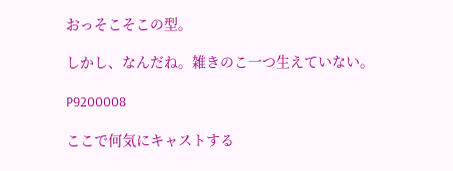おっそこそこの型。

しかし、なんだね。雑きのこ一つ生えていない。

P9200008

ここで何気にキャストする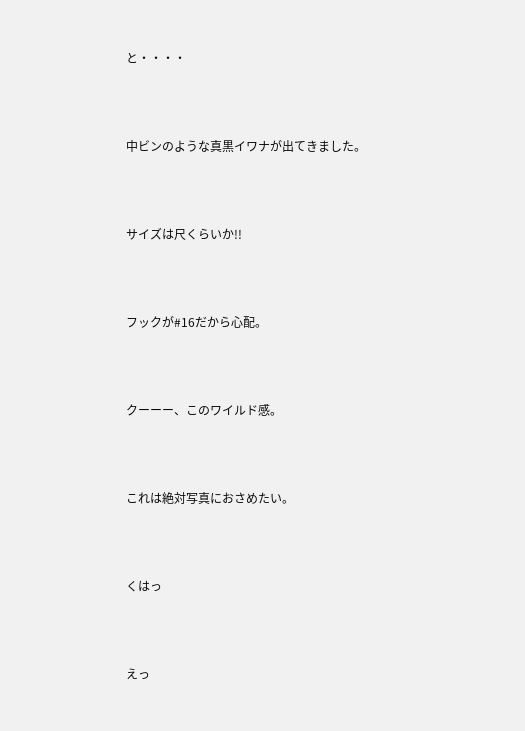と・・・・



中ビンのような真黒イワナが出てきました。



サイズは尺くらいか!!



フックが#16だから心配。



クーーー、このワイルド感。



これは絶対写真におさめたい。



くはっ



えっ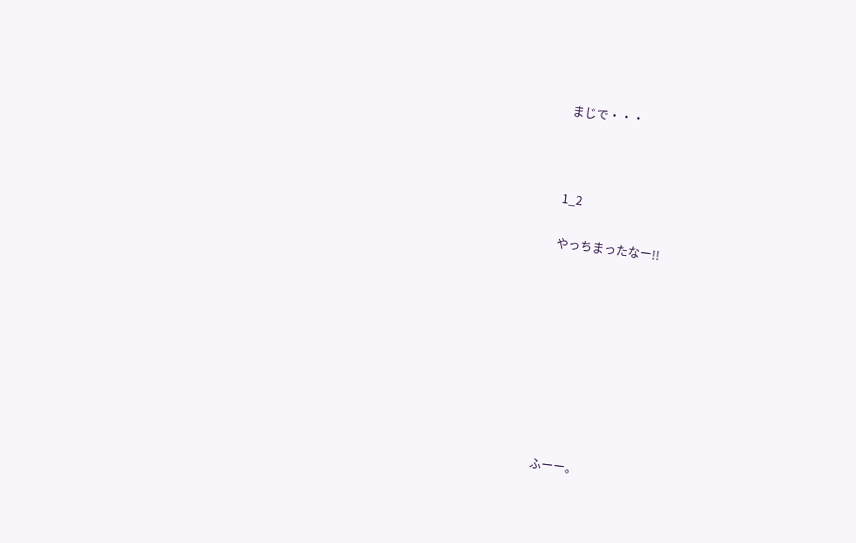まじで・・・



1_2

やっちまったなー!!









ふーー。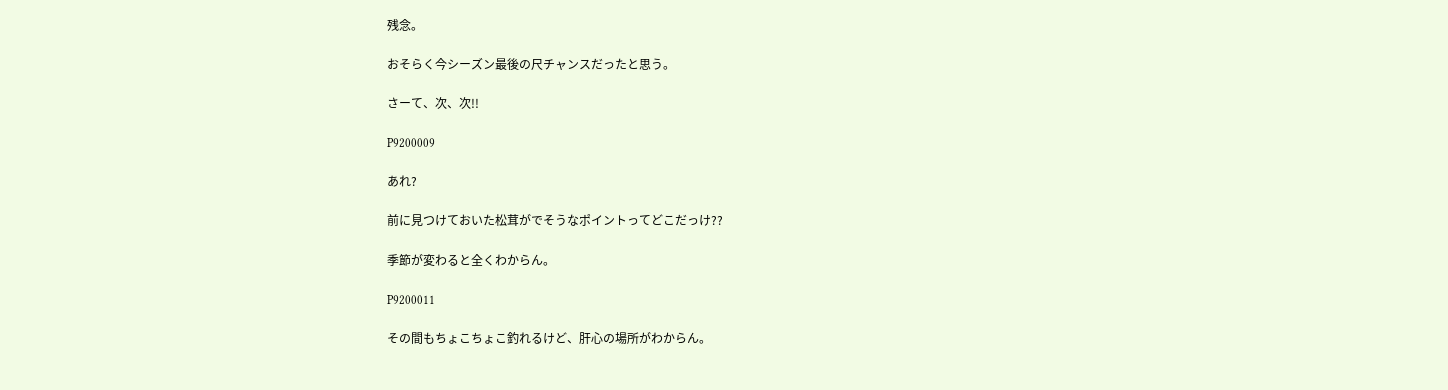残念。

おそらく今シーズン最後の尺チャンスだったと思う。

さーて、次、次!!

P9200009

あれ?

前に見つけておいた松茸がでそうなポイントってどこだっけ??

季節が変わると全くわからん。

P9200011

その間もちょこちょこ釣れるけど、肝心の場所がわからん。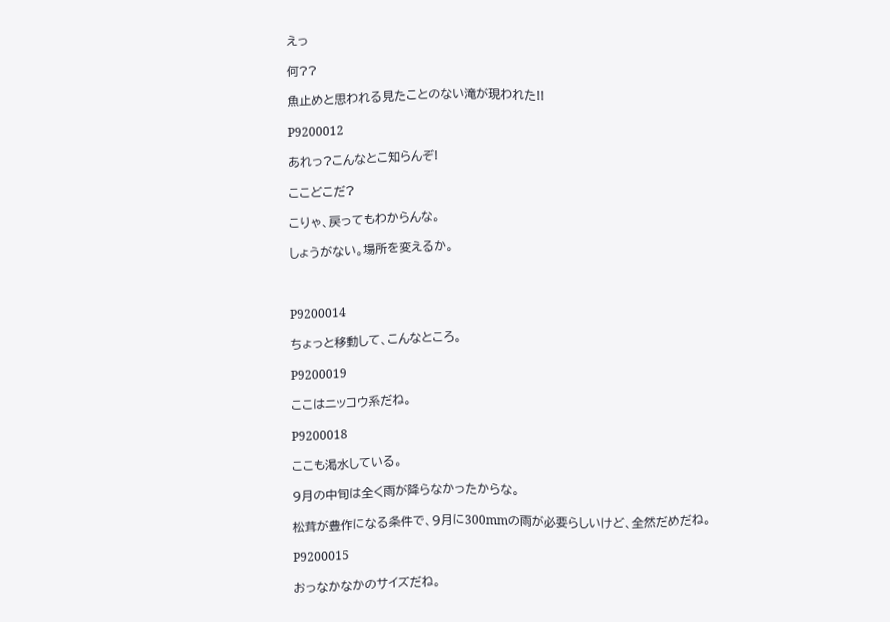えっ

何??

魚止めと思われる見たことのない滝が現われた!!

P9200012

あれっ?こんなとこ知らんぞ!

ここどこだ?

こりゃ、戻ってもわからんな。

しょうがない。場所を変えるか。



P9200014

ちょっと移動して、こんなところ。

P9200019

ここはニッコウ系だね。

P9200018

ここも渇水している。

9月の中旬は全く雨が降らなかったからな。

松茸が豊作になる条件で、9月に300mmの雨が必要らしいけど、全然だめだね。

P9200015

おっなかなかのサイズだね。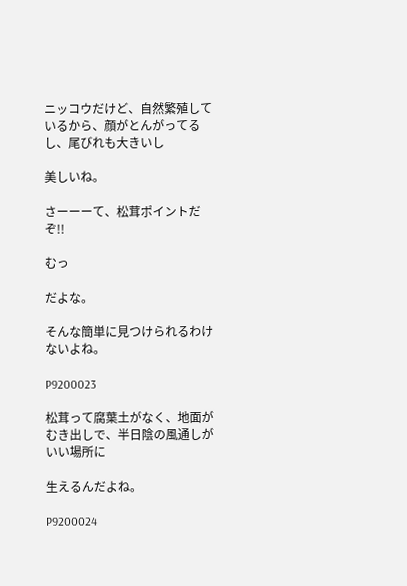ニッコウだけど、自然繁殖しているから、顔がとんがってるし、尾びれも大きいし

美しいね。

さーーーて、松茸ポイントだぞ!!

むっ

だよな。

そんな簡単に見つけられるわけないよね。

P9200023

松茸って腐葉土がなく、地面がむき出しで、半日陰の風通しがいい場所に

生えるんだよね。

P9200024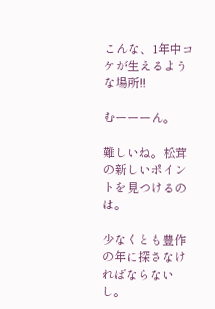こんな、1年中コケが生えるような場所!!

むーーーん。

難しいね。松茸の新しいポイントを見つけるのは。

少なくとも豊作の年に探さなければならないし。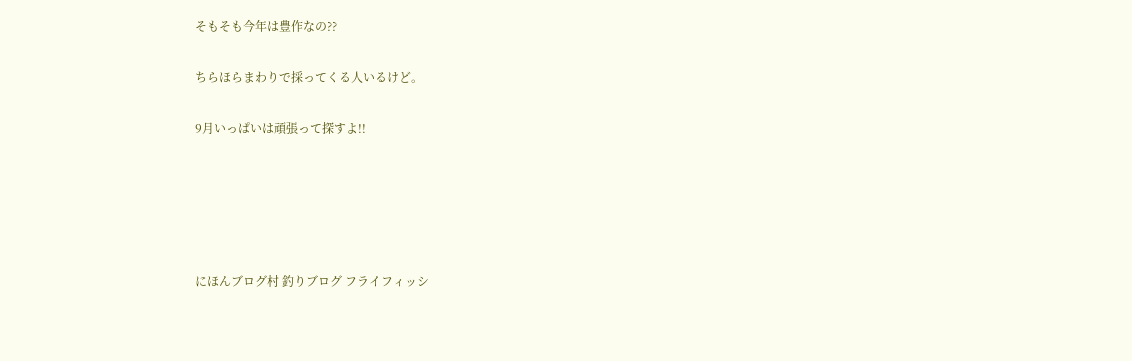そもそも今年は豊作なの??

ちらほらまわりで採ってくる人いるけど。

9月いっぱいは頑張って探すよ!!





にほんブログ村 釣りブログ フライフィッシ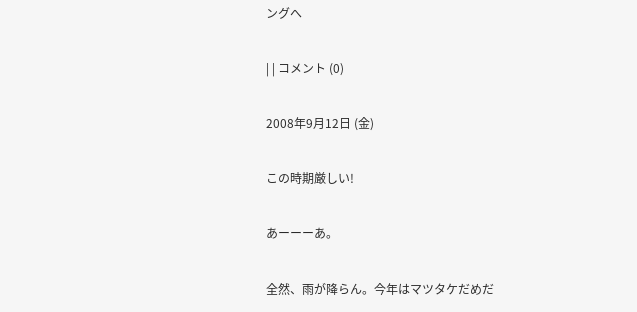ングへ

| | コメント (0)

2008年9月12日 (金)

この時期厳しい!

あーーーあ。

全然、雨が降らん。今年はマツタケだめだ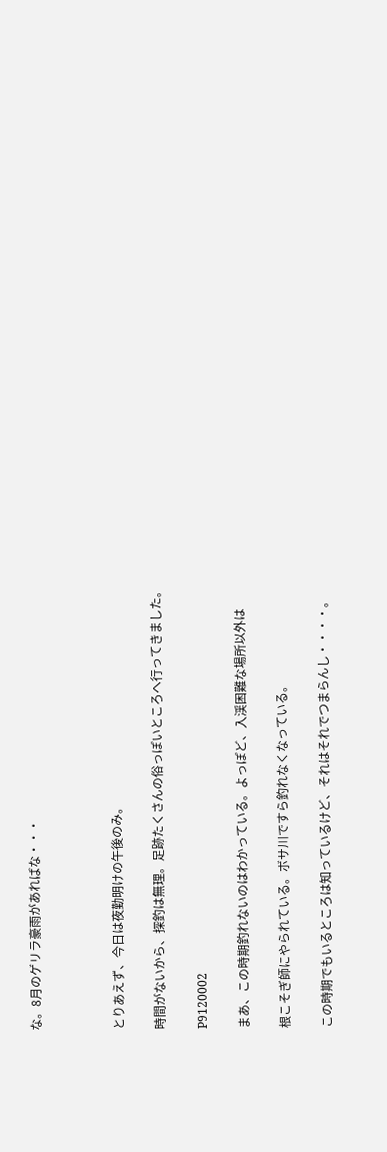な。8月のゲリラ豪雨があればな・・・



とりあえず、今日は夜勤明けの午後のみ。

時間がないから、探釣は無理。足跡たくさんの俗っぽいところへ行ってきました。

P9120002

まあ、この時期釣れないのはわかっている。よっぽど、入渓困難な場所以外は

根こそぎ師にやられている。ボサ川ですら釣れなくなっている。

この時期でもいるところは知っているけど、それはそれでつまらんし・・・・。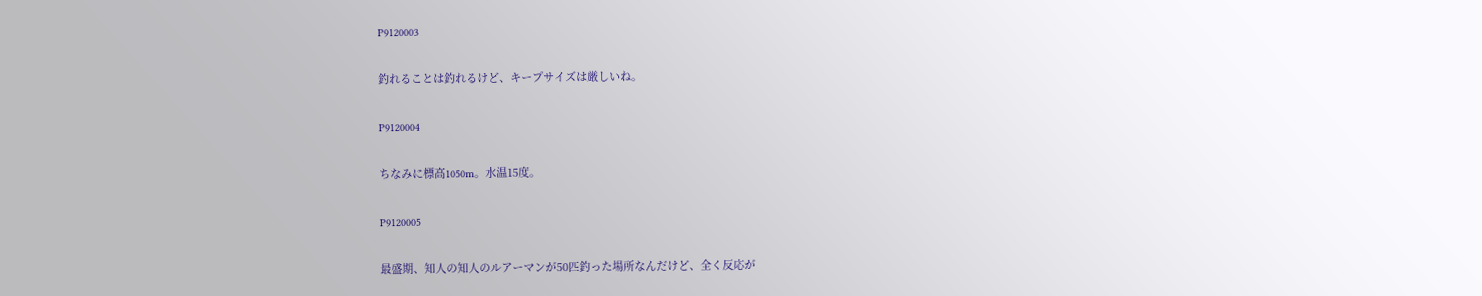P9120003

釣れることは釣れるけど、キープサイズは厳しいね。

P9120004

ちなみに標高1050m。水温15度。

P9120005

最盛期、知人の知人のルアーマンが50匹釣った場所なんだけど、全く反応が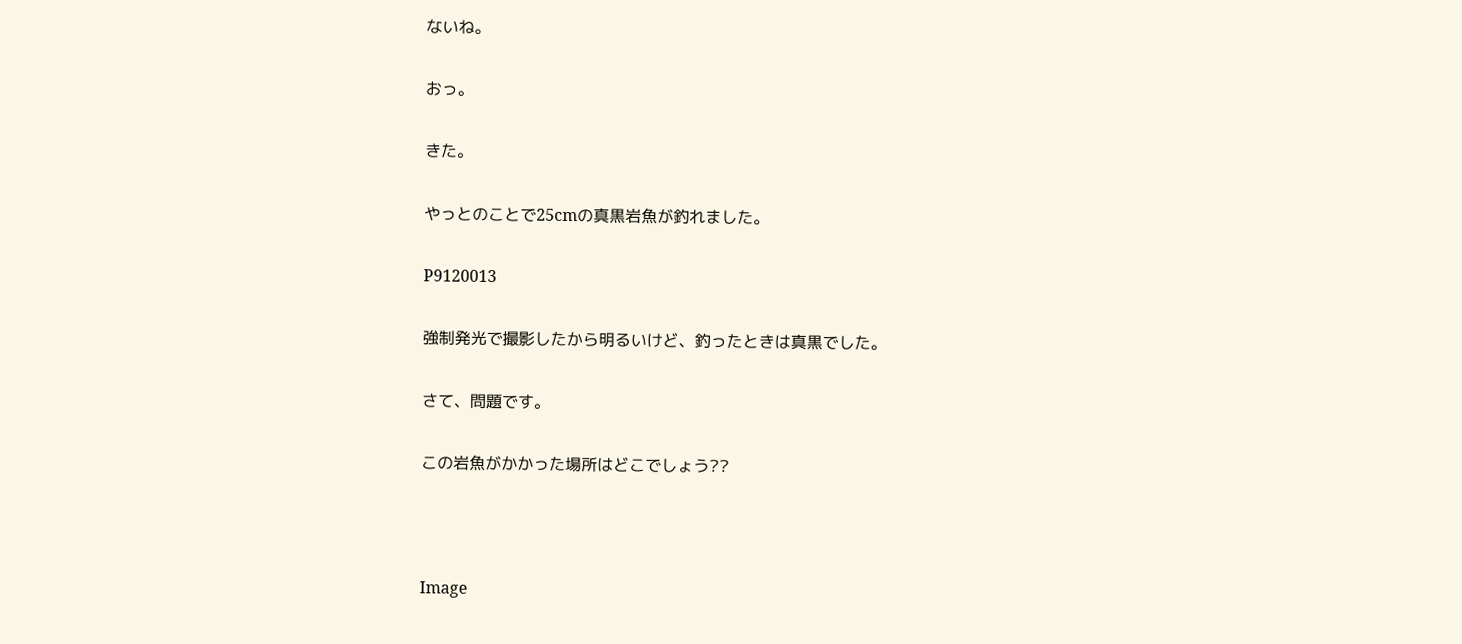ないね。

おっ。

きた。

やっとのことで25cmの真黒岩魚が釣れました。

P9120013

強制発光で撮影したから明るいけど、釣ったときは真黒でした。

さて、問題です。

この岩魚がかかった場所はどこでしょう??



Image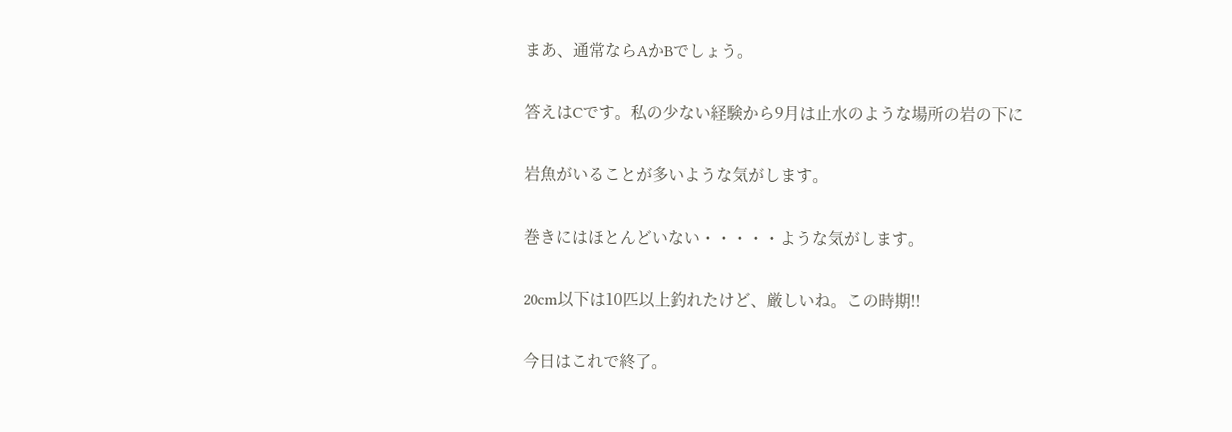まあ、通常ならAかBでしょう。

答えはCです。私の少ない経験から9月は止水のような場所の岩の下に

岩魚がいることが多いような気がします。

巻きにはほとんどいない・・・・・ような気がします。

20cm以下は10匹以上釣れたけど、厳しいね。この時期!!

今日はこれで終了。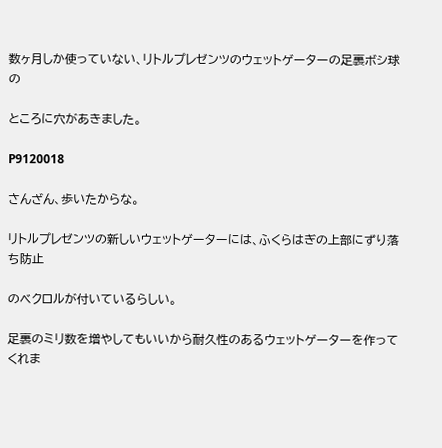数ヶ月しか使っていない、リトルプレゼンツのウェットゲーターの足裏ボシ球の

ところに穴があきました。

P9120018

さんざん、歩いたからな。

リトルプレゼンツの新しいウェットゲーターには、ふくらはぎの上部にずり落ち防止

のベクロルが付いているらしい。

足裏のミリ数を増やしてもいいから耐久性のあるウェットゲーターを作ってくれま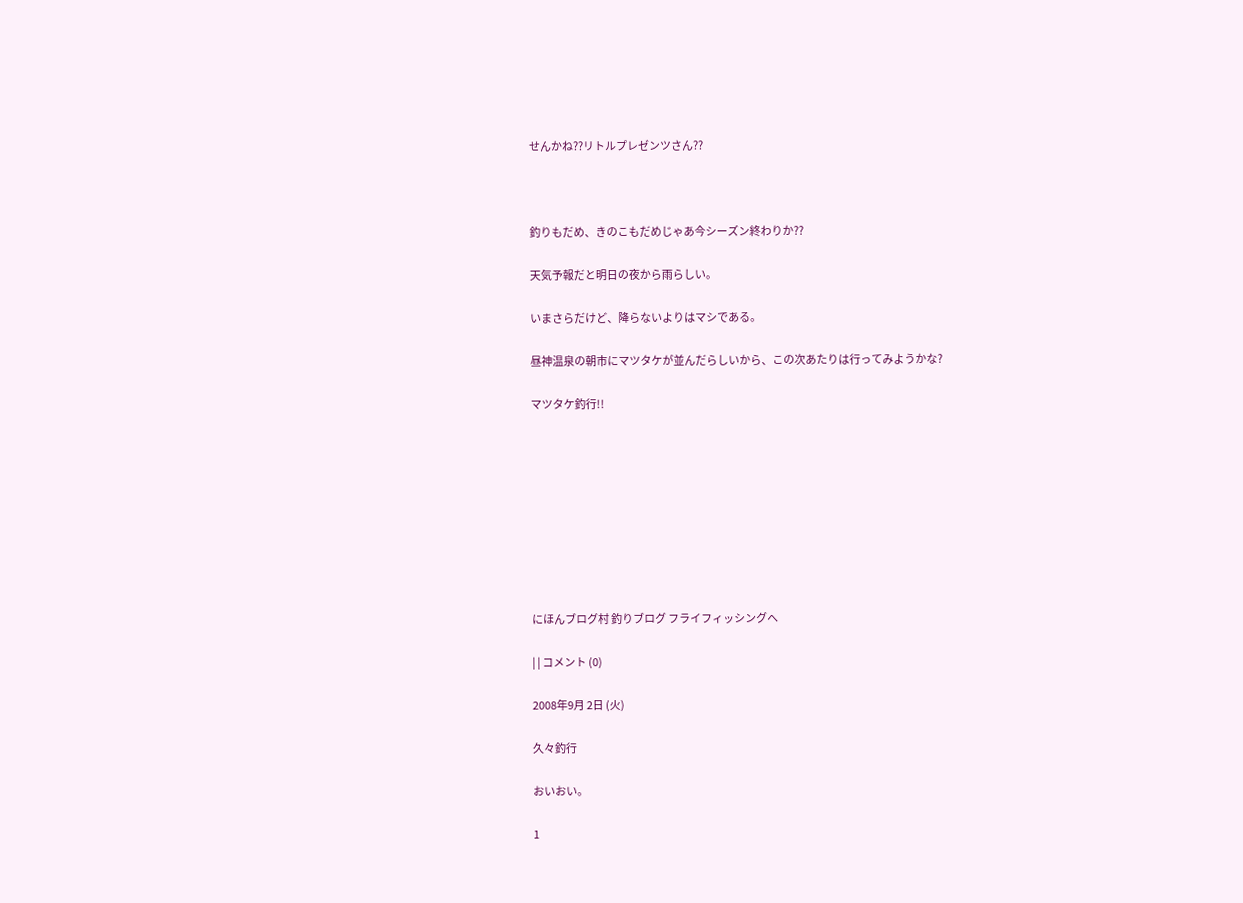せんかね??リトルプレゼンツさん??



釣りもだめ、きのこもだめじゃあ今シーズン終わりか??

天気予報だと明日の夜から雨らしい。

いまさらだけど、降らないよりはマシである。

昼神温泉の朝市にマツタケが並んだらしいから、この次あたりは行ってみようかな?

マツタケ釣行!!









にほんブログ村 釣りブログ フライフィッシングへ

| | コメント (0)

2008年9月 2日 (火)

久々釣行

おいおい。

1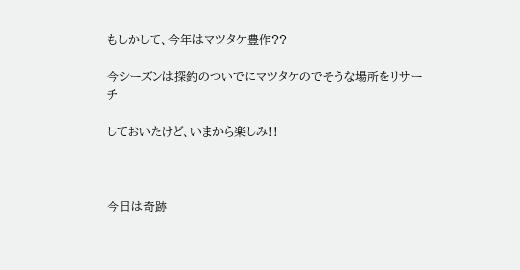もしかして、今年はマツタケ豊作??

今シーズンは探釣のついでにマツタケのでそうな場所をリサーチ

しておいたけど、いまから楽しみ!!



今日は奇跡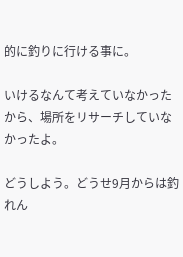的に釣りに行ける事に。

いけるなんて考えていなかったから、場所をリサーチしていなかったよ。

どうしよう。どうせ9月からは釣れん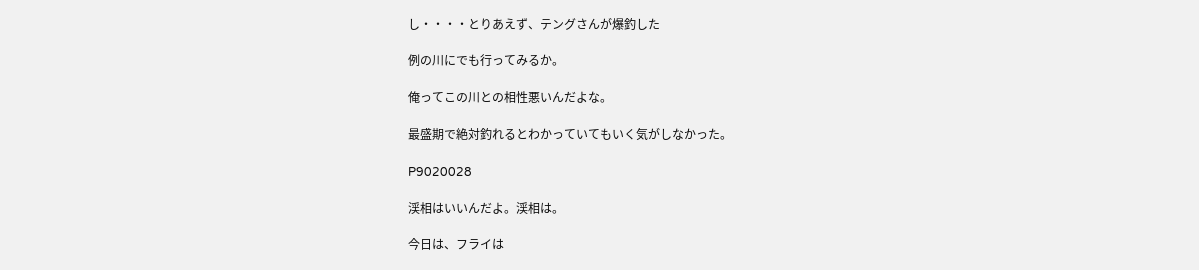し・・・・とりあえず、テングさんが爆釣した

例の川にでも行ってみるか。

俺ってこの川との相性悪いんだよな。

最盛期で絶対釣れるとわかっていてもいく気がしなかった。

P9020028

渓相はいいんだよ。渓相は。

今日は、フライは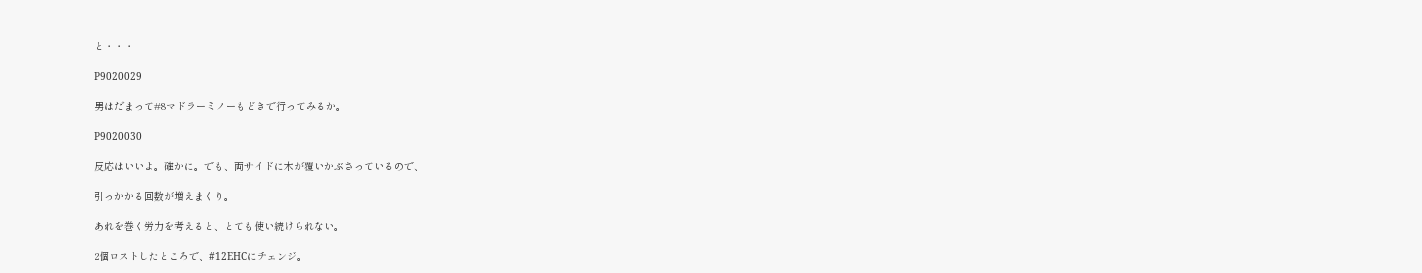と・・・

P9020029

男はだまって#8マドラーミノーもどきで行ってみるか。

P9020030

反応はいいよ。確かに。でも、両サイドに木が覆いかぶさっているので、

引っかかる回数が増えまくり。

あれを巻く労力を考えると、とても使い続けられない。

2個ロストしたところで、#12EHCにチェンジ。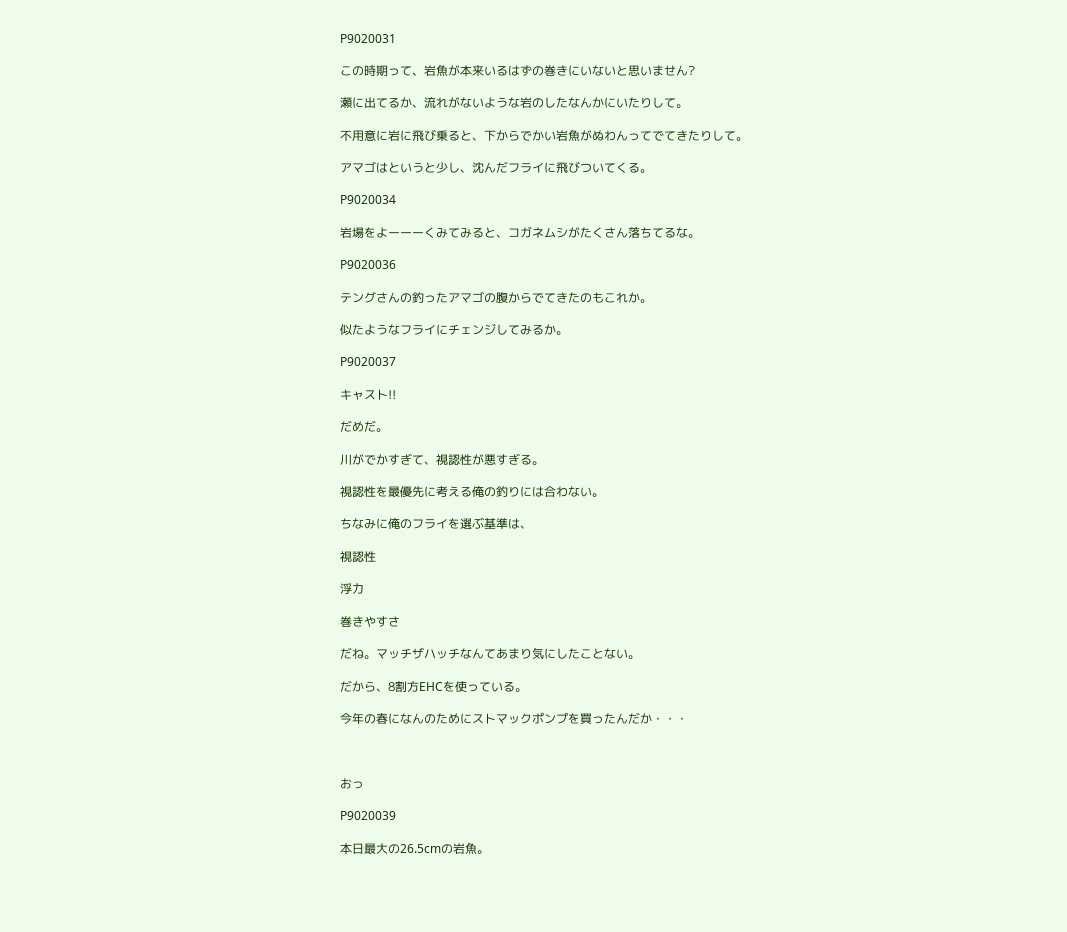P9020031

この時期って、岩魚が本来いるはずの巻きにいないと思いません?

瀬に出てるか、流れがないような岩のしたなんかにいたりして。

不用意に岩に飛び乗ると、下からでかい岩魚がぬわんってでてきたりして。

アマゴはというと少し、沈んだフライに飛びついてくる。

P9020034

岩場をよーーーくみてみると、コガネムシがたくさん落ちてるな。

P9020036

テングさんの釣ったアマゴの腹からでてきたのもこれか。

似たようなフライにチェンジしてみるか。

P9020037

キャスト!!

だめだ。

川がでかすぎて、視認性が悪すぎる。

視認性を最優先に考える俺の釣りには合わない。

ちなみに俺のフライを選ぶ基準は、

視認性

浮力

巻きやすさ

だね。マッチザハッチなんてあまり気にしたことない。

だから、8割方EHCを使っている。

今年の春になんのためにストマックポンプを買ったんだか・・・



おっ

P9020039

本日最大の26.5cmの岩魚。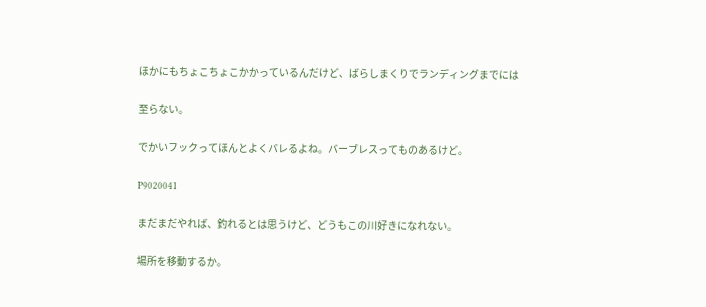ほかにもちょこちょこかかっているんだけど、ばらしまくりでランディングまでには

至らない。

でかいフックってほんとよくバレるよね。バーブレスってものあるけど。

P9020041

まだまだやれば、釣れるとは思うけど、どうもこの川好きになれない。

場所を移動するか。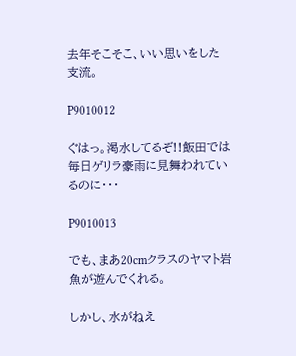去年そこそこ、いい思いをした支流。

P9010012

ぐはっ。渇水してるぞ!!飯田では毎日ゲリラ豪雨に見舞われているのに・・・

P9010013

でも、まあ20cmクラスのヤマト岩魚が遊んでくれる。

しかし、水がねえ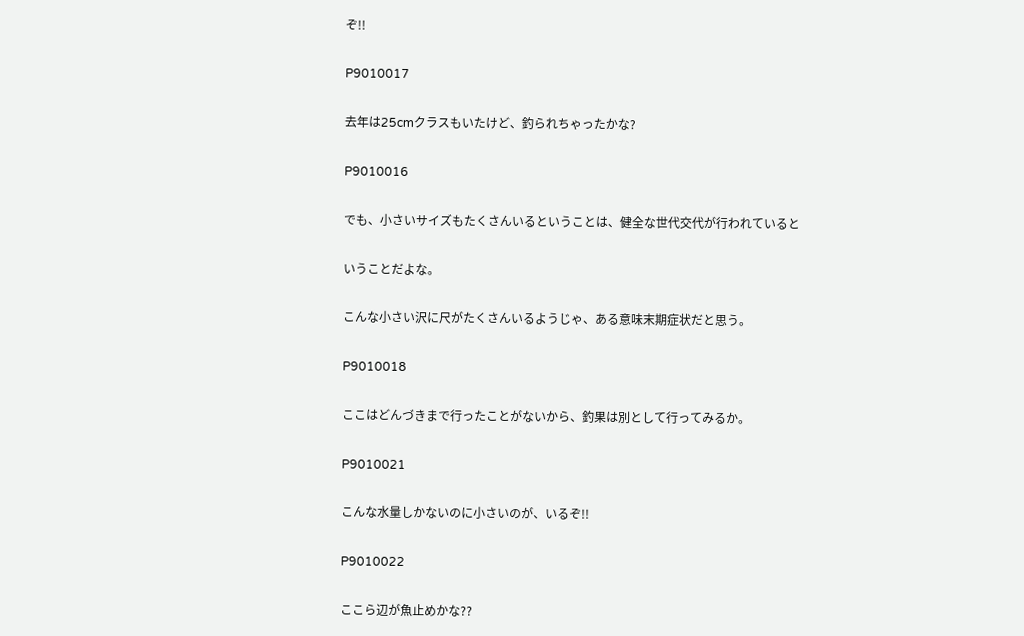ぞ!!

P9010017

去年は25cmクラスもいたけど、釣られちゃったかな?

P9010016

でも、小さいサイズもたくさんいるということは、健全な世代交代が行われていると

いうことだよな。

こんな小さい沢に尺がたくさんいるようじゃ、ある意味末期症状だと思う。

P9010018

ここはどんづきまで行ったことがないから、釣果は別として行ってみるか。

P9010021

こんな水量しかないのに小さいのが、いるぞ!!

P9010022

ここら辺が魚止めかな??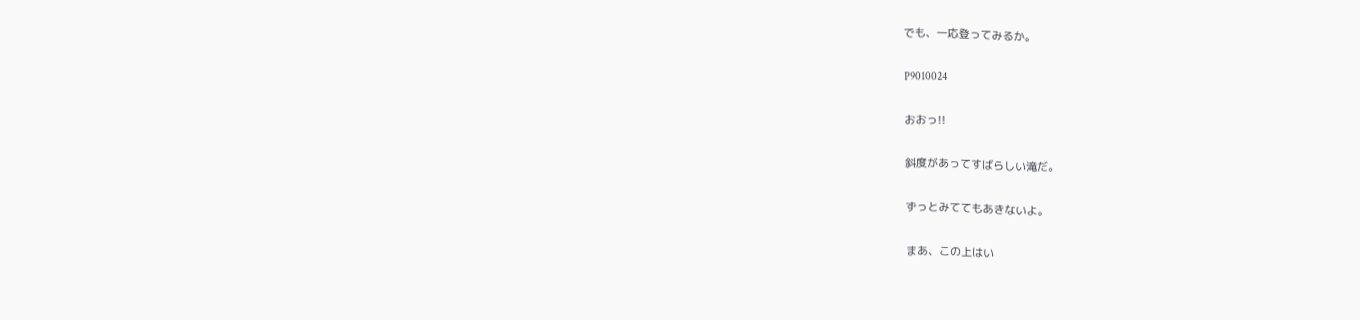でも、一応登ってみるか。

P9010024

おおっ!!

斜度があってすばらしい滝だ。

ずっとみててもあきないよ。

まあ、この上はい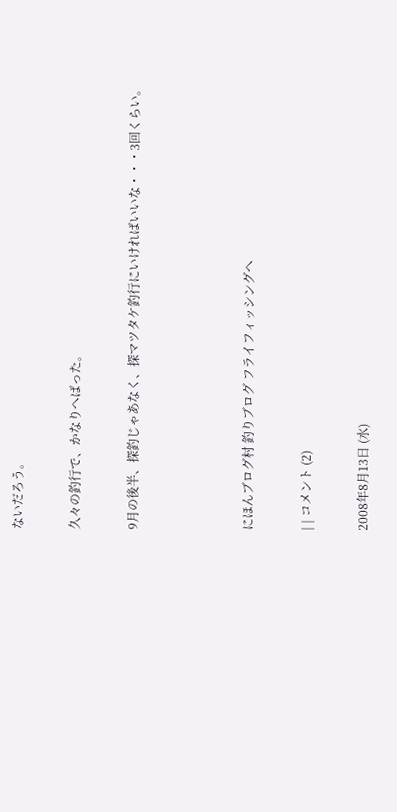ないだろう。

久々の釣行で、かなりへばった。

9月の後半、探釣じゃあなく、探マツタケ釣行にいければいいな・・・3回くらい。



にほんブログ村 釣りブログ フライフィッシングへ

| | コメント (2)

2008年8月13日 (水)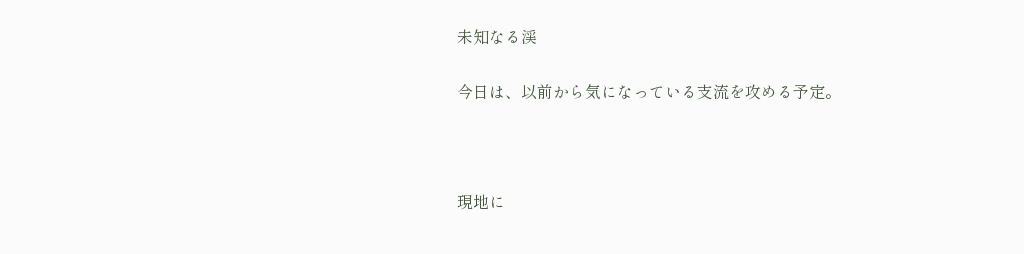未知なる渓

今日は、以前から気になっている支流を攻める予定。



現地に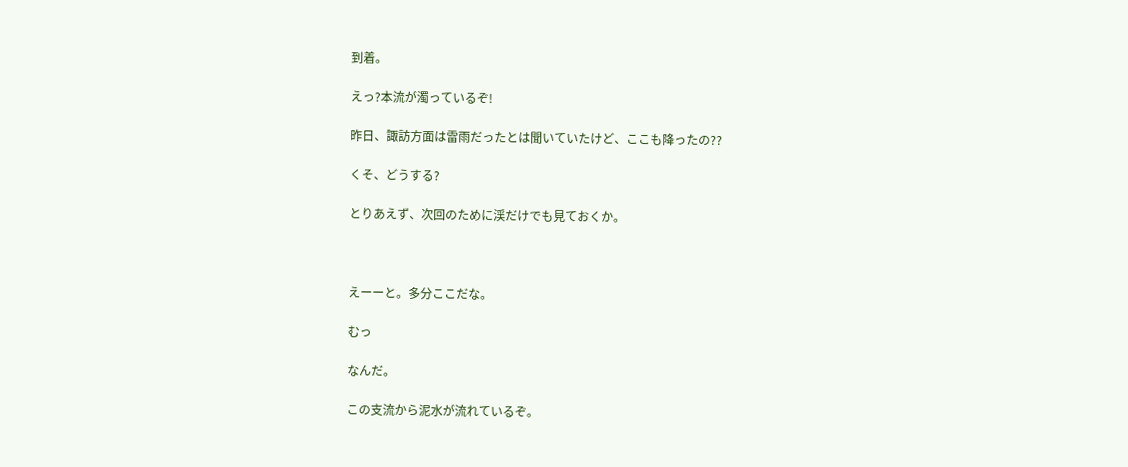到着。

えっ?本流が濁っているぞ!

昨日、諏訪方面は雷雨だったとは聞いていたけど、ここも降ったの??

くそ、どうする?

とりあえず、次回のために渓だけでも見ておくか。



えーーと。多分ここだな。

むっ

なんだ。

この支流から泥水が流れているぞ。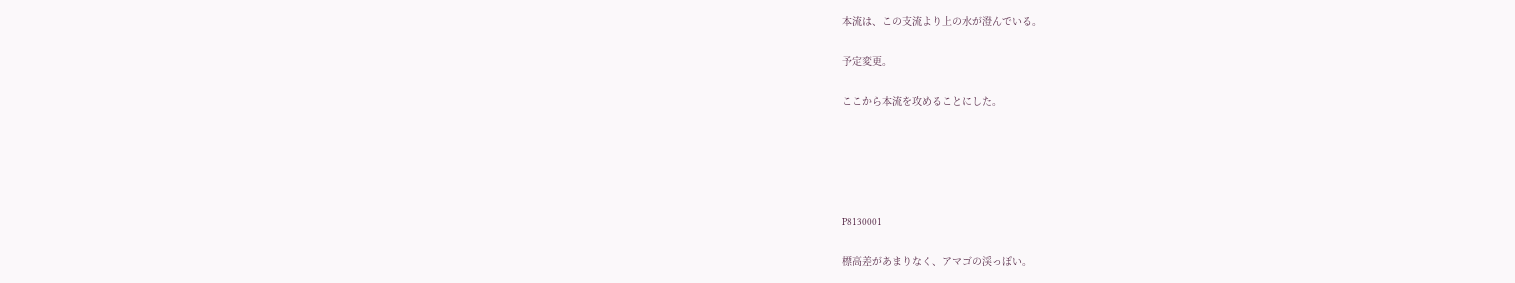本流は、この支流より上の水が澄んでいる。

予定変更。

ここから本流を攻めることにした。





P8130001

標高差があまりなく、アマゴの渓っぽい。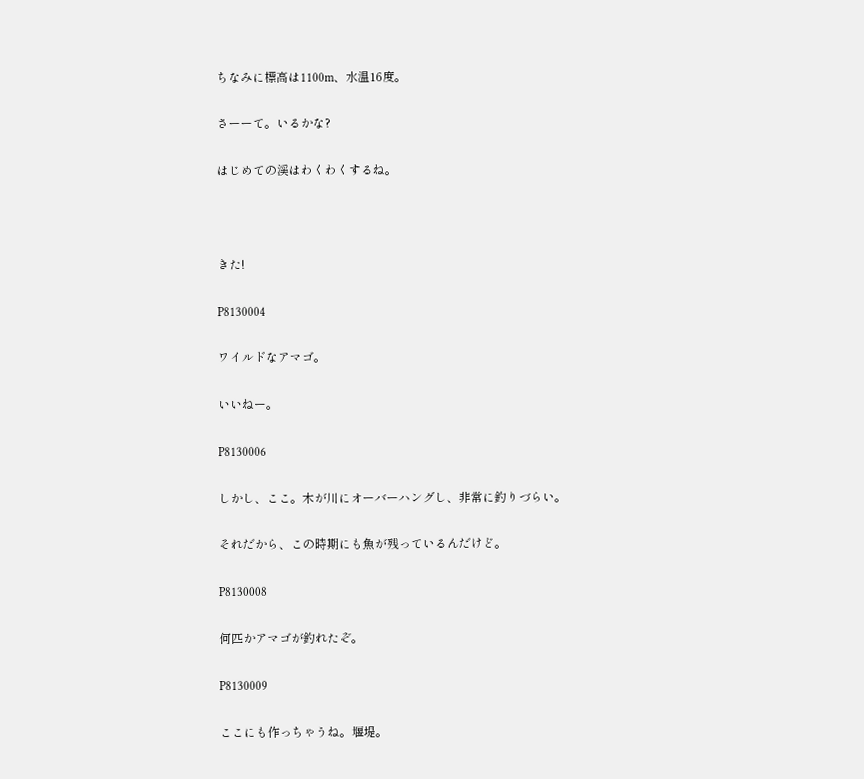ちなみに標高は1100m、水温16度。

さーーて。いるかな?

はじめての渓はわくわくするね。



きた!

P8130004

ワイルドなアマゴ。

いいねー。

P8130006

しかし、ここ。木が川にオーバーハングし、非常に釣りづらい。

それだから、この時期にも魚が残っているんだけど。

P8130008

何匹かアマゴが釣れたぞ。

P8130009

ここにも作っちゃうね。堰堤。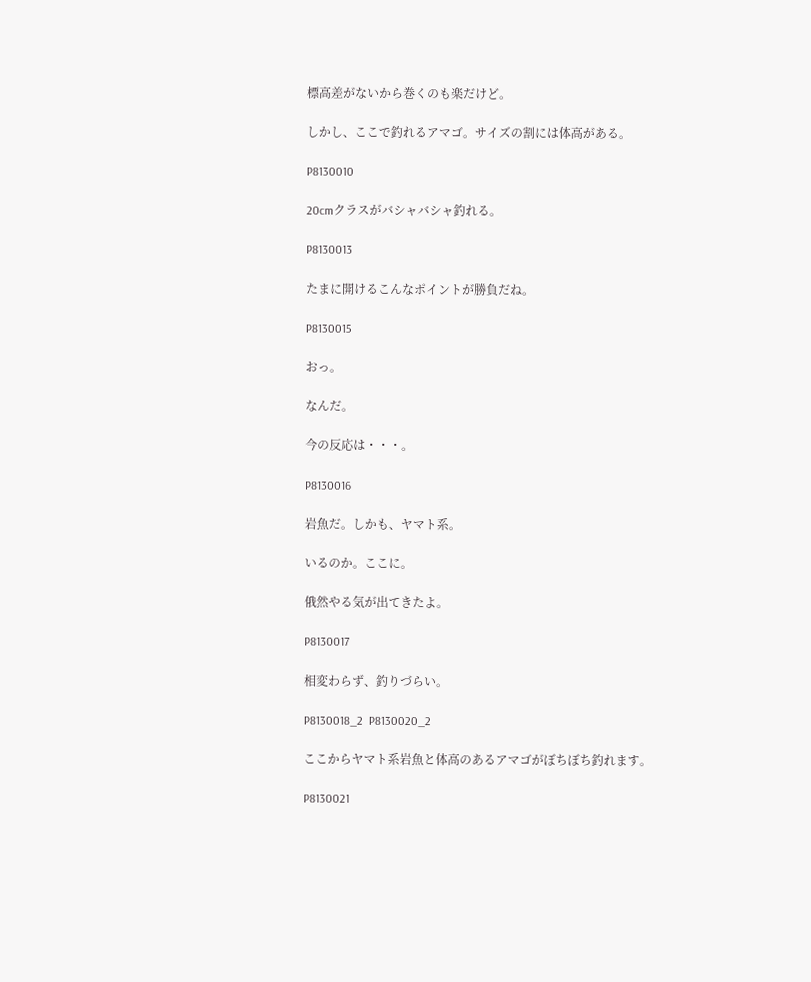標高差がないから巻くのも楽だけど。

しかし、ここで釣れるアマゴ。サイズの割には体高がある。

P8130010

20cmクラスがバシャバシャ釣れる。

P8130013

たまに開けるこんなポイントが勝負だね。

P8130015

おっ。

なんだ。

今の反応は・・・。

P8130016

岩魚だ。しかも、ヤマト系。

いるのか。ここに。

俄然やる気が出てきたよ。

P8130017

相変わらず、釣りづらい。

P8130018_2  P8130020_2

ここからヤマト系岩魚と体高のあるアマゴがぼちぼち釣れます。

P8130021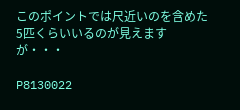このポイントでは尺近いのを含めた5匹くらいいるのが見えますが・・・

P8130022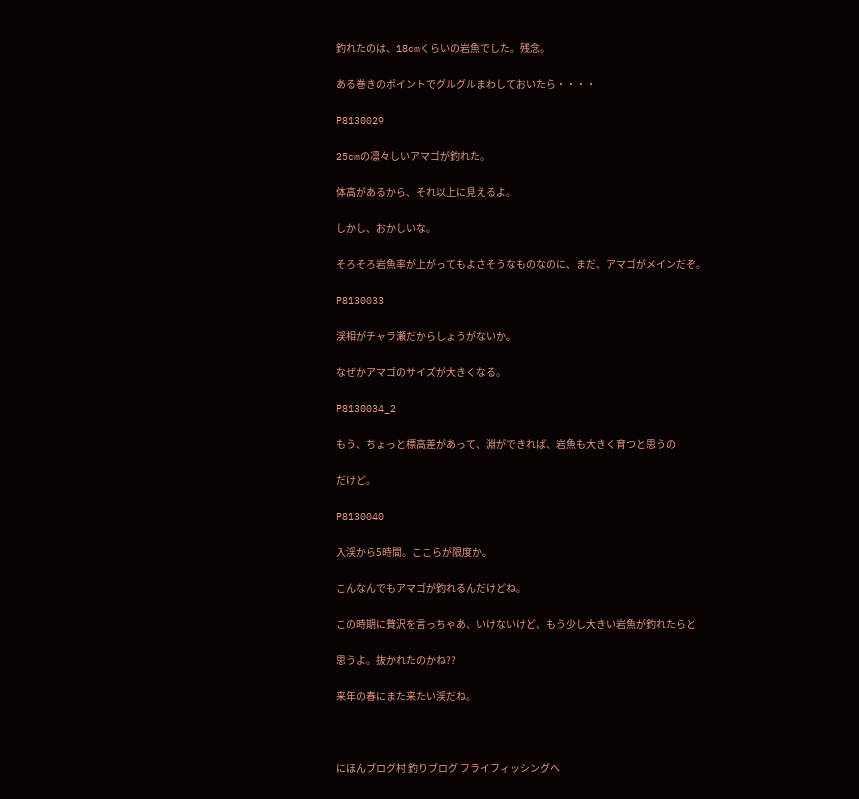釣れたのは、18cmくらいの岩魚でした。残念。

ある巻きのポイントでグルグルまわしておいたら・・・・

P8130029

25cmの凛々しいアマゴが釣れた。

体高があるから、それ以上に見えるよ。

しかし、おかしいな。

そろそろ岩魚率が上がってもよさそうなものなのに、まだ、アマゴがメインだぞ。

P8130033

渓相がチャラ瀬だからしょうがないか。

なぜかアマゴのサイズが大きくなる。

P8130034_2

もう、ちょっと標高差があって、淵ができれば、岩魚も大きく育つと思うの

だけど。

P8130040

入渓から5時間。ここらが限度か。

こんなんでもアマゴが釣れるんだけどね。

この時期に贅沢を言っちゃあ、いけないけど、もう少し大きい岩魚が釣れたらと

思うよ。抜かれたのかね??

来年の春にまた来たい渓だね。



にほんブログ村 釣りブログ フライフィッシングへ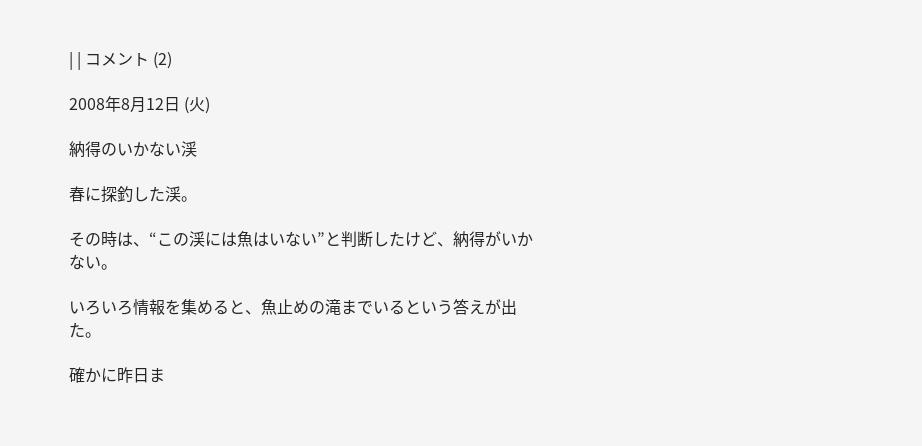| | コメント (2)

2008年8月12日 (火)

納得のいかない渓

春に探釣した渓。

その時は、“この渓には魚はいない”と判断したけど、納得がいかない。

いろいろ情報を集めると、魚止めの滝までいるという答えが出た。

確かに昨日ま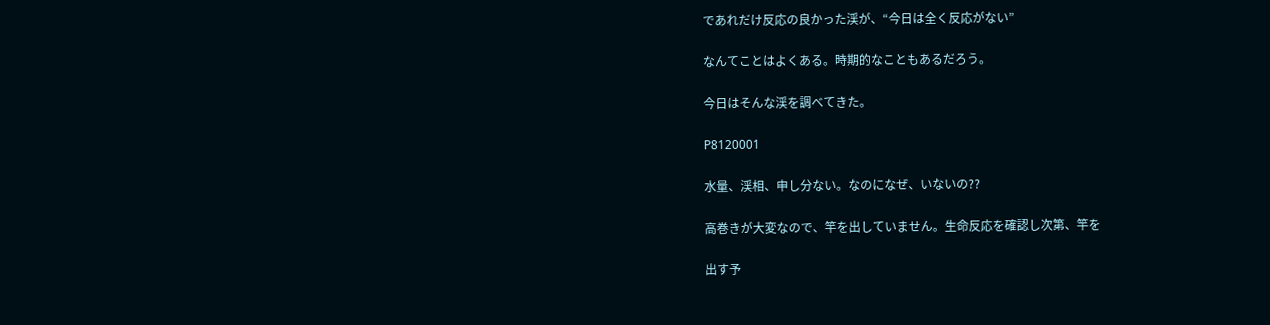であれだけ反応の良かった渓が、“今日は全く反応がない”

なんてことはよくある。時期的なこともあるだろう。

今日はそんな渓を調べてきた。

P8120001

水量、渓相、申し分ない。なのになぜ、いないの??

高巻きが大変なので、竿を出していません。生命反応を確認し次第、竿を

出す予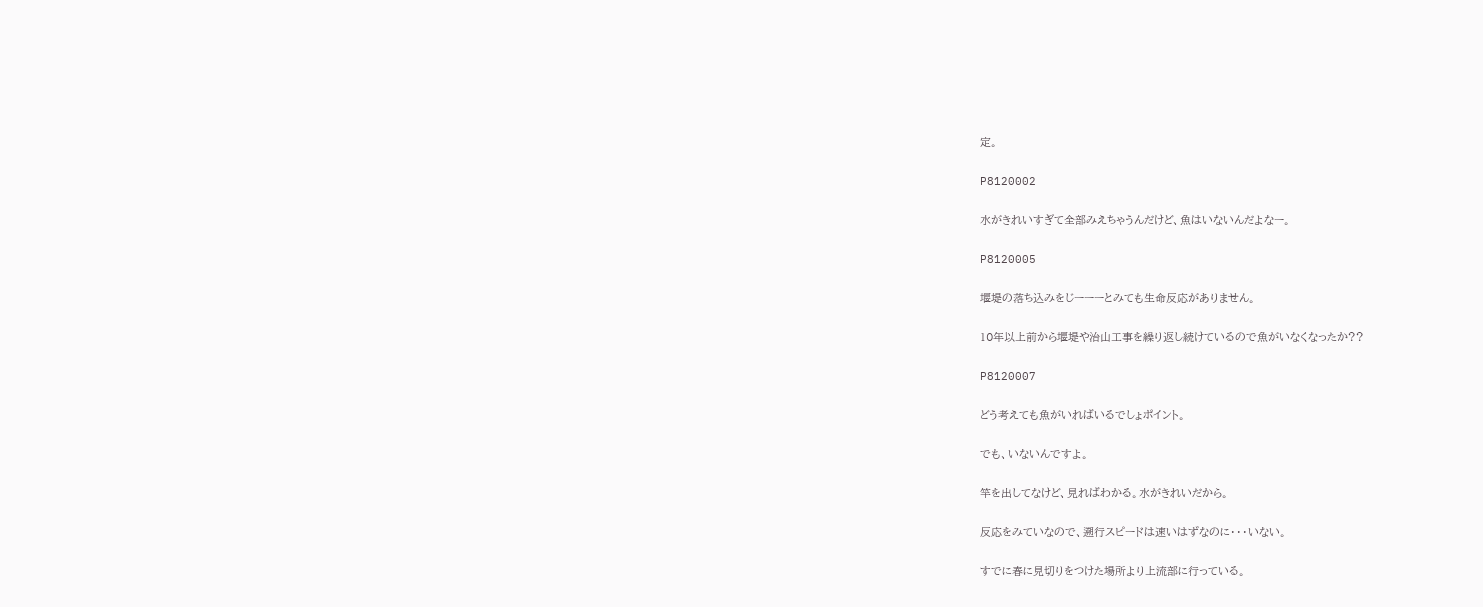定。

P8120002

水がきれいすぎて全部みえちゃうんだけど、魚はいないんだよなー。

P8120005

堰堤の落ち込みをじーーーとみても生命反応がありません。

10年以上前から堰堤や治山工事を繰り返し続けているので魚がいなくなったか??

P8120007

どう考えても魚がいればいるでしょポイント。

でも、いないんですよ。

竿を出してなけど、見ればわかる。水がきれいだから。

反応をみていなので、遡行スピードは速いはずなのに・・・いない。

すでに春に見切りをつけた場所より上流部に行っている。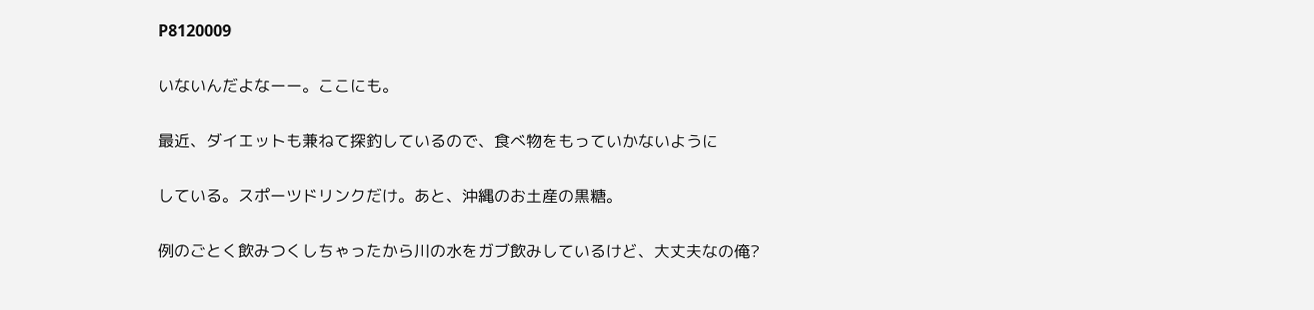P8120009

いないんだよなーー。ここにも。

最近、ダイエットも兼ねて探釣しているので、食べ物をもっていかないように

している。スポーツドリンクだけ。あと、沖縄のお土産の黒糖。

例のごとく飲みつくしちゃったから川の水をガブ飲みしているけど、大丈夫なの俺?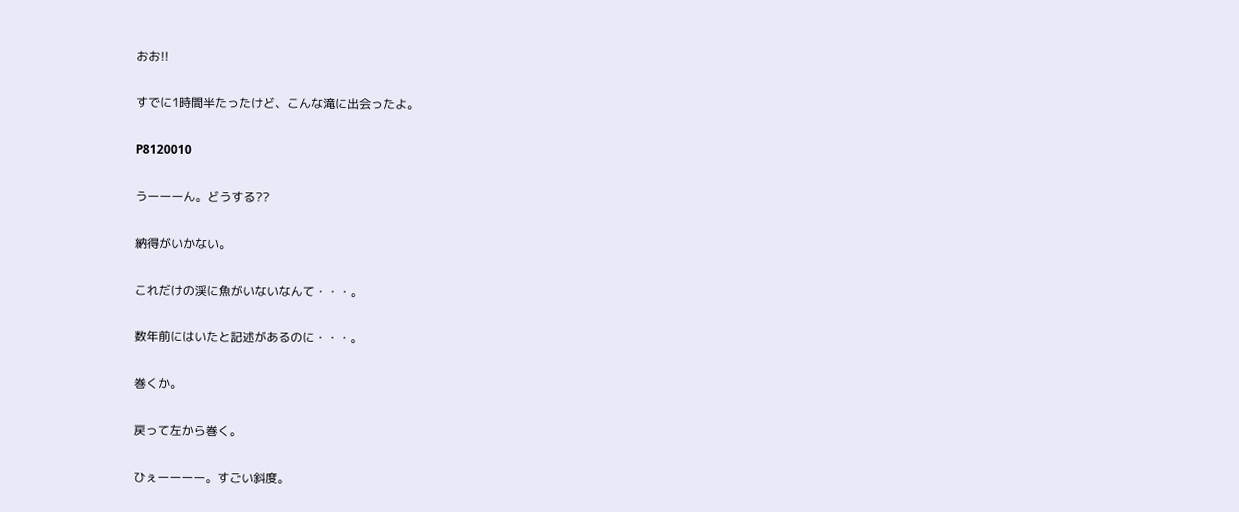おお!!

すでに1時間半たったけど、こんな滝に出会ったよ。

P8120010

うーーーん。どうする??

納得がいかない。

これだけの渓に魚がいないなんて・・・。

数年前にはいたと記述があるのに・・・。

巻くか。

戻って左から巻く。

ひぇーーーー。すごい斜度。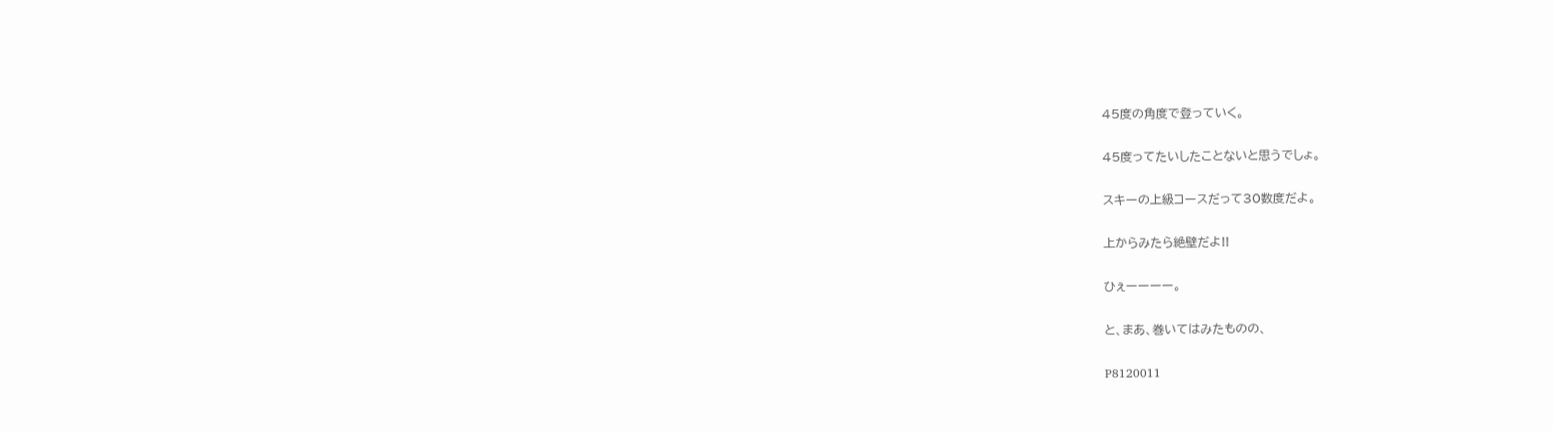45度の角度で登っていく。

45度ってたいしたことないと思うでしょ。

スキーの上級コースだって30数度だよ。

上からみたら絶壁だよ!!

ひぇーーーー。

と、まあ、巻いてはみたものの、

P8120011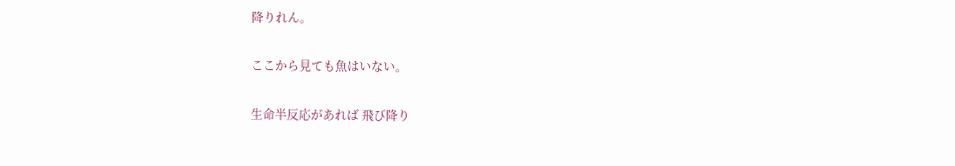降りれん。

ここから見ても魚はいない。

生命半反応があれば 飛び降り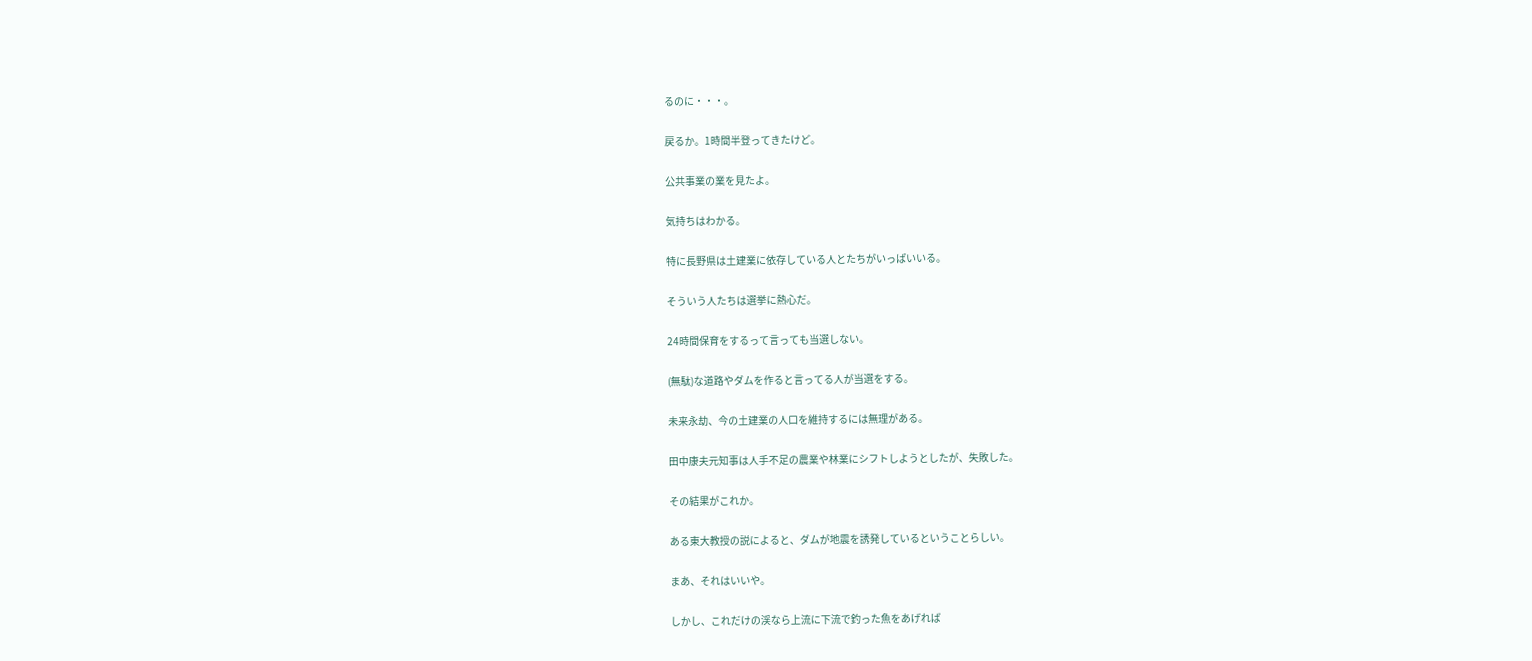るのに・・・。

戻るか。1時間半登ってきたけど。

公共事業の業を見たよ。

気持ちはわかる。

特に長野県は土建業に依存している人とたちがいっぱいいる。

そういう人たちは選挙に熱心だ。

24時間保育をするって言っても当選しない。

(無駄)な道路やダムを作ると言ってる人が当選をする。

未来永劫、今の土建業の人口を維持するには無理がある。

田中康夫元知事は人手不足の農業や林業にシフトしようとしたが、失敗した。

その結果がこれか。

ある東大教授の説によると、ダムが地震を誘発しているということらしい。

まあ、それはいいや。

しかし、これだけの渓なら上流に下流で釣った魚をあげれば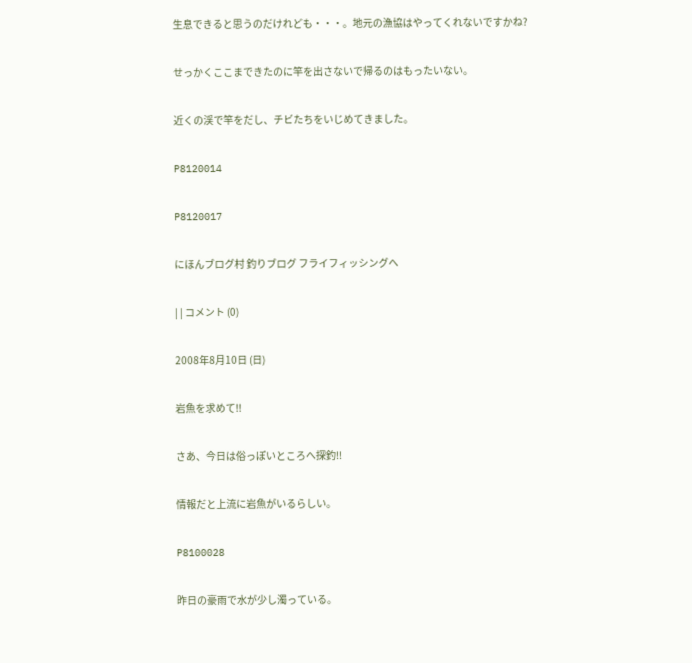生息できると思うのだけれども・・・。地元の漁協はやってくれないですかね?

せっかくここまできたのに竿を出さないで帰るのはもったいない。

近くの渓で竿をだし、チビたちをいじめてきました。

P8120014

P8120017

にほんブログ村 釣りブログ フライフィッシングへ

| | コメント (0)

2008年8月10日 (日)

岩魚を求めて!!

さあ、今日は俗っぽいところへ探釣!!

情報だと上流に岩魚がいるらしい。

P8100028

昨日の豪雨で水が少し濁っている。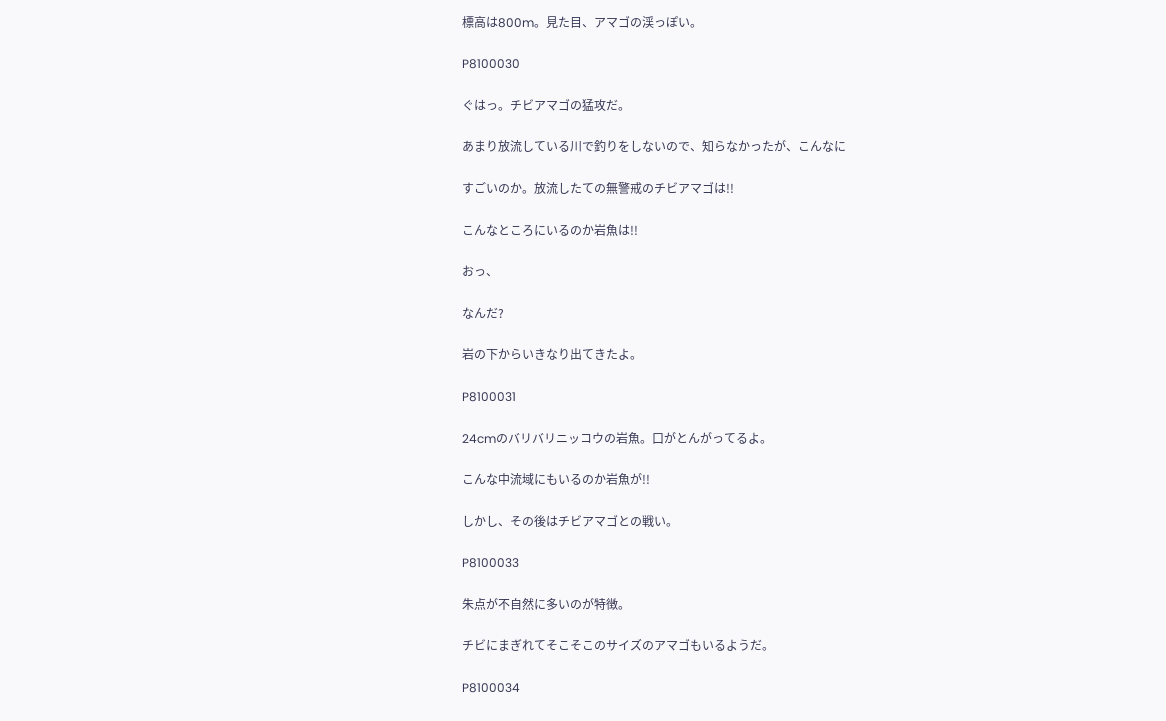標高は800m。見た目、アマゴの渓っぽい。

P8100030

ぐはっ。チビアマゴの猛攻だ。

あまり放流している川で釣りをしないので、知らなかったが、こんなに

すごいのか。放流したての無警戒のチビアマゴは!!

こんなところにいるのか岩魚は!!

おっ、

なんだ?

岩の下からいきなり出てきたよ。

P8100031

24cmのバリバリニッコウの岩魚。口がとんがってるよ。

こんな中流域にもいるのか岩魚が!!

しかし、その後はチビアマゴとの戦い。

P8100033

朱点が不自然に多いのが特徴。

チビにまぎれてそこそこのサイズのアマゴもいるようだ。

P8100034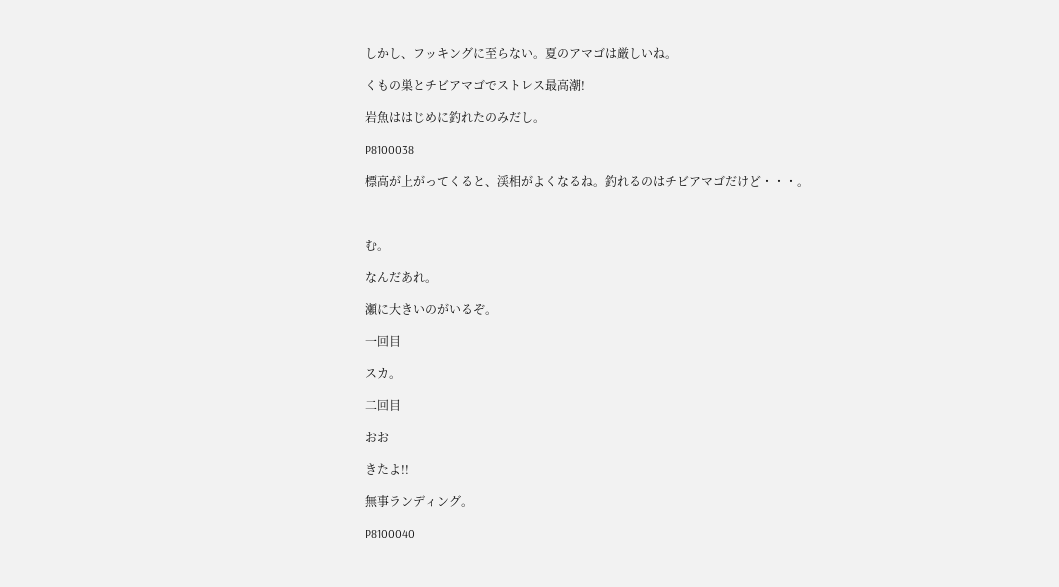しかし、フッキングに至らない。夏のアマゴは厳しいね。

くもの巣とチビアマゴでストレス最高潮!

岩魚ははじめに釣れたのみだし。

P8100038

標高が上がってくると、渓相がよくなるね。釣れるのはチビアマゴだけど・・・。



む。

なんだあれ。

瀬に大きいのがいるぞ。

一回目

スカ。

二回目

おお

きたよ!!

無事ランディング。

P8100040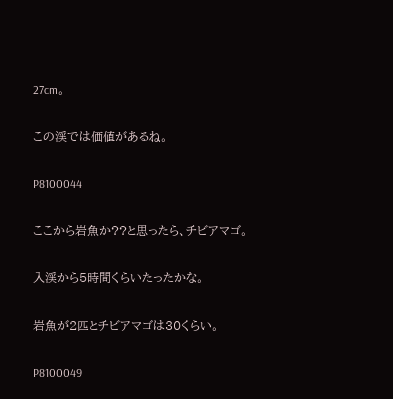27cm。

この渓では価値があるね。

P8100044

ここから岩魚か??と思ったら、チビアマゴ。

入渓から5時間くらいたったかな。

岩魚が2匹とチビアマゴは30くらい。

P8100049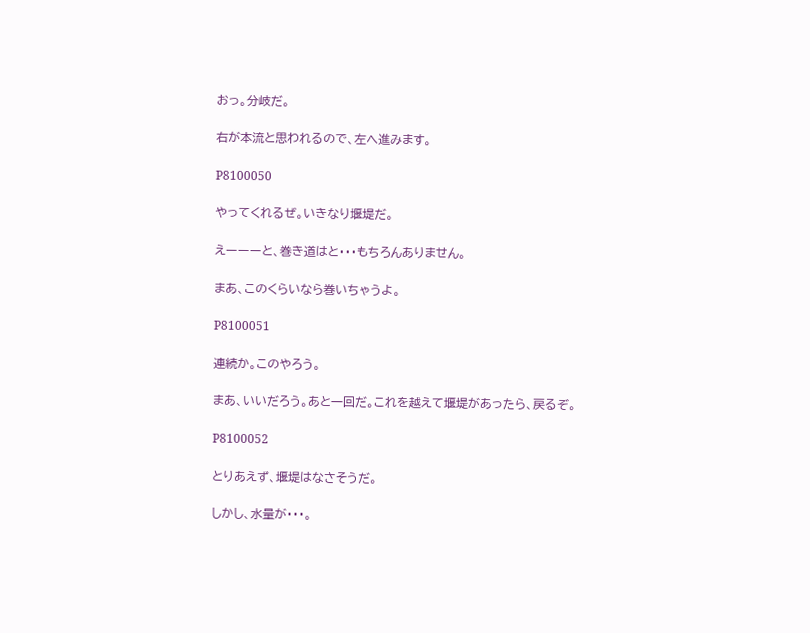おっ。分岐だ。

右が本流と思われるので、左へ進みます。

P8100050

やってくれるぜ。いきなり堰堤だ。

えーーーと、巻き道はと・・・もちろんありません。

まあ、このくらいなら巻いちゃうよ。

P8100051

連続か。このやろう。

まあ、いいだろう。あと一回だ。これを越えて堰堤があったら、戻るぞ。

P8100052

とりあえず、堰堤はなさそうだ。

しかし、水量が・・・。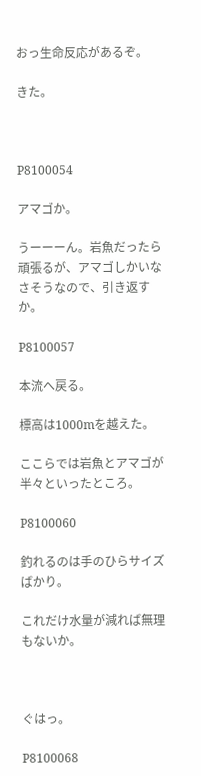おっ生命反応があるぞ。

きた。



P8100054

アマゴか。

うーーーん。岩魚だったら頑張るが、アマゴしかいなさそうなので、引き返すか。

P8100057

本流へ戻る。

標高は1000mを越えた。

ここらでは岩魚とアマゴが半々といったところ。

P8100060

釣れるのは手のひらサイズばかり。

これだけ水量が減れば無理もないか。



ぐはっ。

P8100068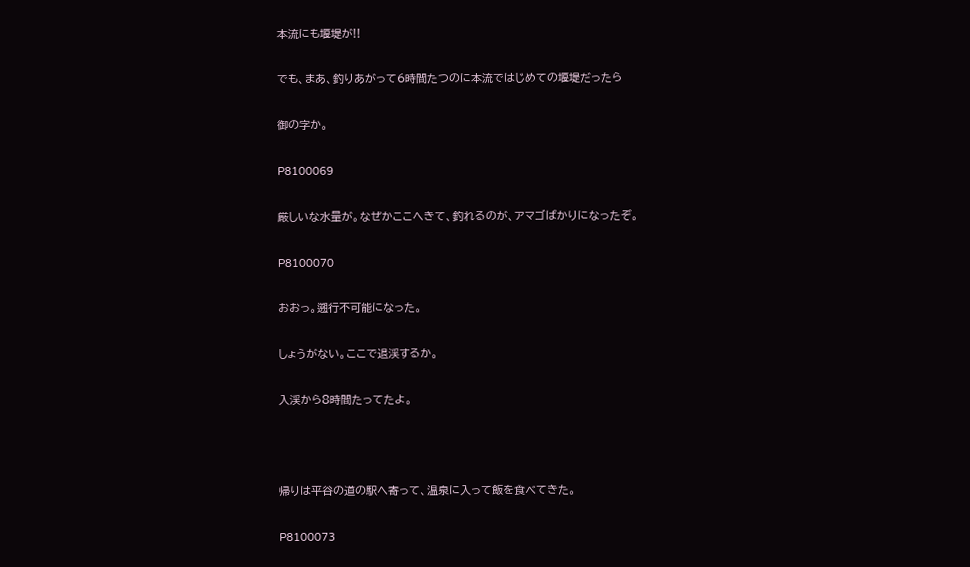本流にも堰堤が!!

でも、まあ、釣りあがって6時間たつのに本流ではじめての堰堤だったら

御の字か。

P8100069

厳しいな水量が。なぜかここへきて、釣れるのが、アマゴばかりになったぞ。

P8100070

おおっ。遡行不可能になった。

しょうがない。ここで退渓するか。

入渓から8時間たってたよ。



帰りは平谷の道の駅へ寄って、温泉に入って飯を食べてきた。

P8100073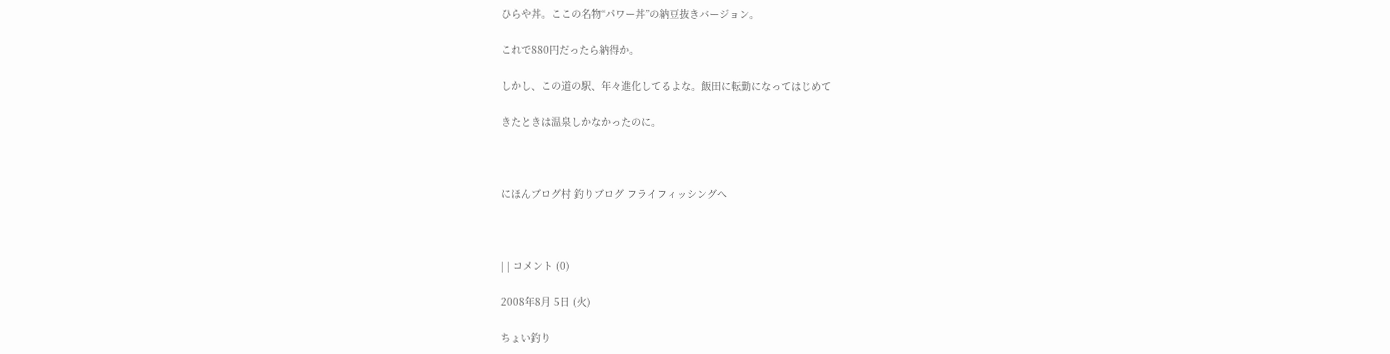ひらや丼。ここの名物“パワー丼”の納豆抜きバージョン。

これで880円だったら納得か。

しかし、この道の駅、年々進化してるよな。飯田に転勤になってはじめて

きたときは温泉しかなかったのに。



にほんブログ村 釣りブログ フライフィッシングへ



| | コメント (0)

2008年8月 5日 (火)

ちょい釣り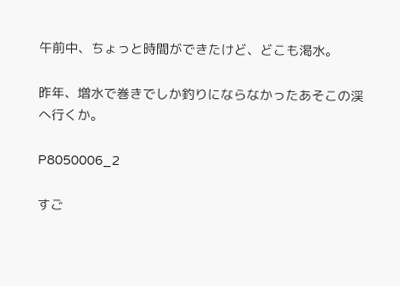午前中、ちょっと時間ができたけど、どこも渇水。

昨年、増水で巻きでしか釣りにならなかったあそこの渓へ行くか。

P8050006_2

すご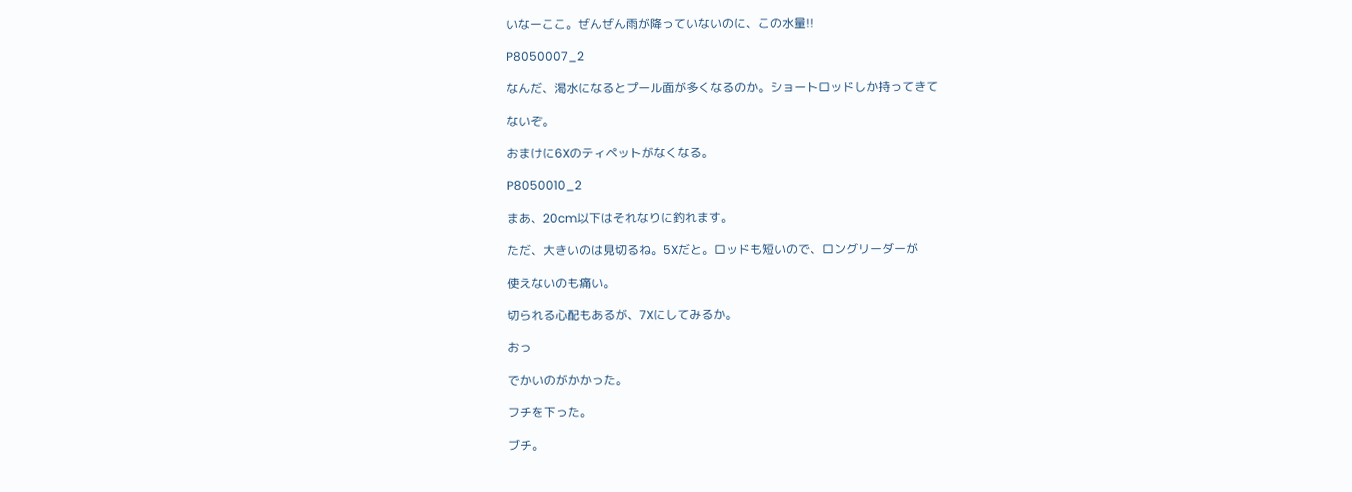いなーここ。ぜんぜん雨が降っていないのに、この水量!!

P8050007_2

なんだ、渇水になるとプール面が多くなるのか。ショートロッドしか持ってきて

ないぞ。

おまけに6Xのティペットがなくなる。

P8050010_2

まあ、20cm以下はそれなりに釣れます。

ただ、大きいのは見切るね。5Xだと。ロッドも短いので、ロングリーダーが

使えないのも痛い。

切られる心配もあるが、7Xにしてみるか。

おっ

でかいのがかかった。

フチを下った。

ブチ。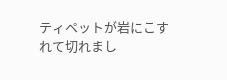ティペットが岩にこすれて切れまし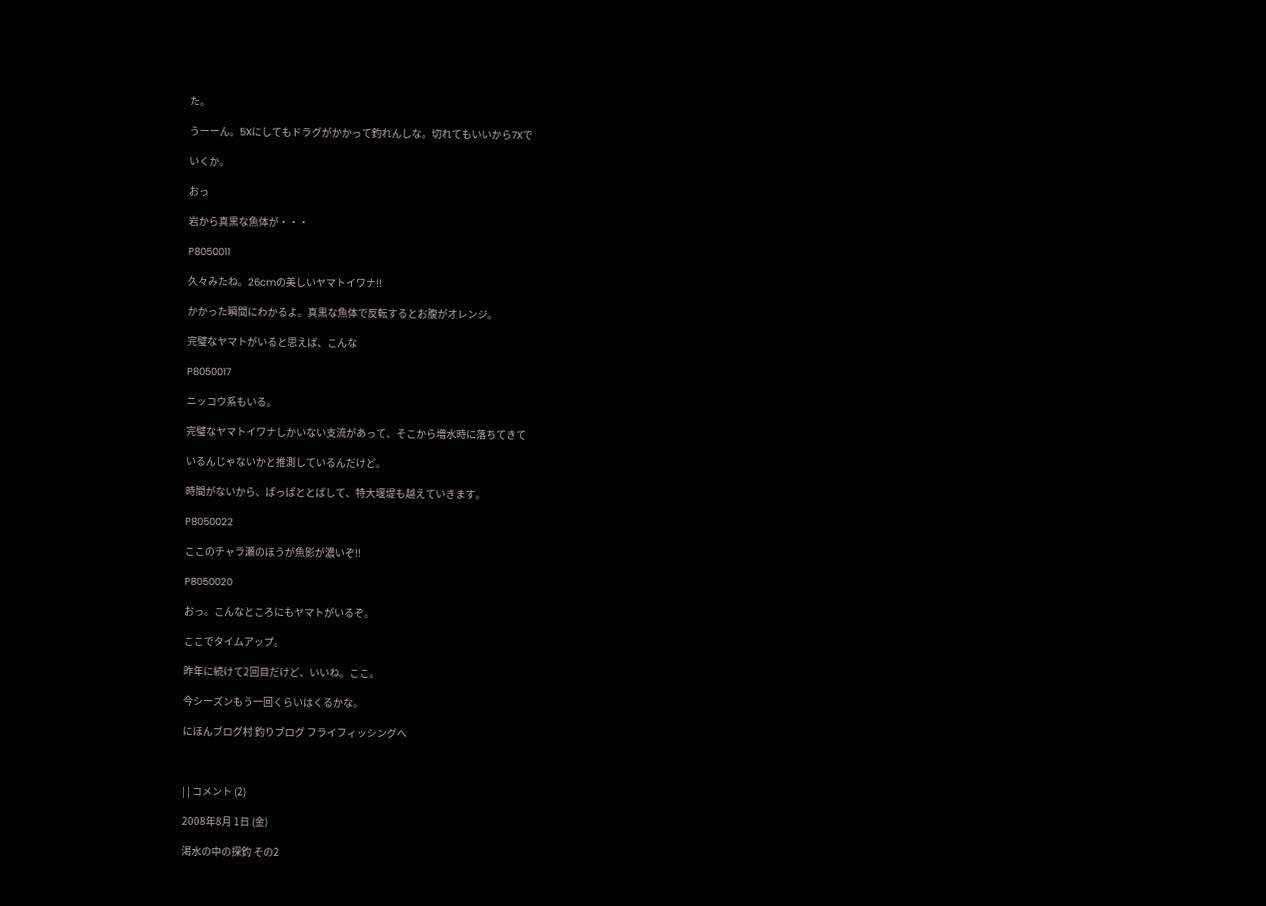た。

うーーん。5Xにしてもドラグがかかって釣れんしな。切れてもいいから7Xで

いくか。

おっ

岩から真黒な魚体が・・・

P8050011

久々みたね。26cmの美しいヤマトイワナ!!

かかった瞬間にわかるよ。真黒な魚体で反転するとお腹がオレンジ。

完璧なヤマトがいると思えば、こんな

P8050017

ニッコウ系もいる。

完璧なヤマトイワナしかいない支流があって、そこから増水時に落ちてきて

いるんじゃないかと推測しているんだけど。

時間がないから、ぱっぱととばして、特大堰堤も越えていきます。

P8050022

ここのチャラ瀬のほうが魚影が濃いぞ!!

P8050020

おっ。こんなところにもヤマトがいるぞ。

ここでタイムアップ。

昨年に続けて2回目だけど、いいね。ここ。

今シーズンもう一回くらいはくるかな。

にほんブログ村 釣りブログ フライフィッシングへ



| | コメント (2)

2008年8月 1日 (金)

渇水の中の探釣 その2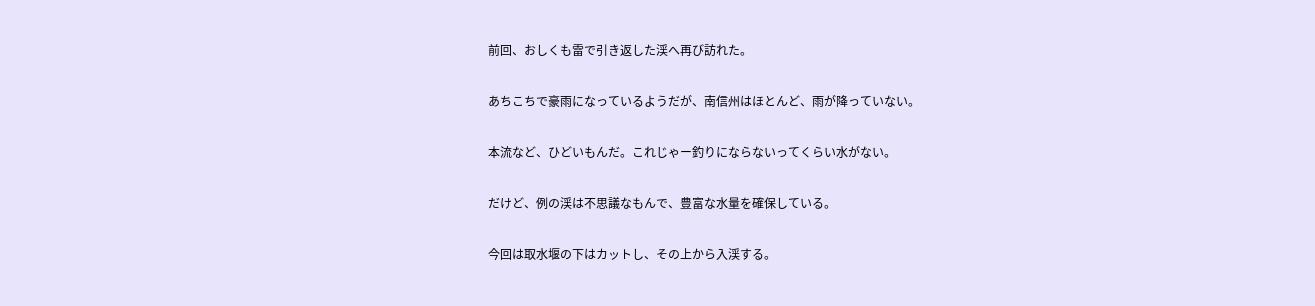前回、おしくも雷で引き返した渓へ再び訪れた。

あちこちで豪雨になっているようだが、南信州はほとんど、雨が降っていない。

本流など、ひどいもんだ。これじゃー釣りにならないってくらい水がない。

だけど、例の渓は不思議なもんで、豊富な水量を確保している。

今回は取水堰の下はカットし、その上から入渓する。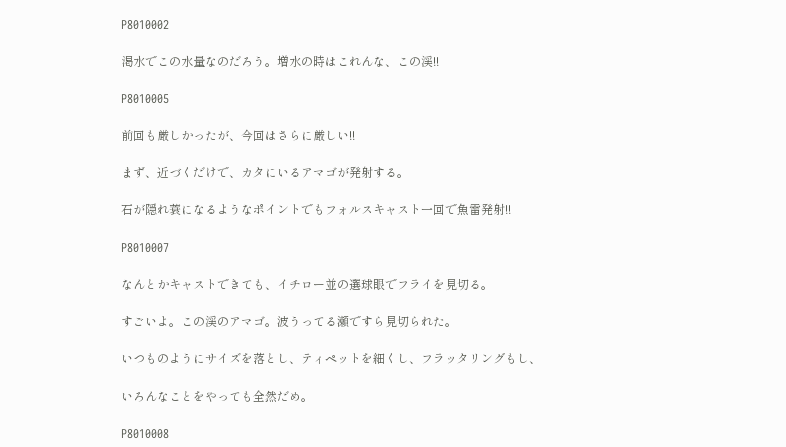P8010002

渇水でこの水量なのだろう。増水の時はこれんな、この渓!!

P8010005

前回も厳しかったが、今回はさらに厳しい!!

まず、近づくだけで、カタにいるアマゴが発射する。

石が隠れ蓑になるようなポイントでもフォルスキャスト一回で魚雷発射!!

P8010007

なんとかキャストできても、イチロー並の選球眼でフライを見切る。

すごいよ。この渓のアマゴ。波うってる瀬ですら見切られた。

いつものようにサイズを落とし、ティペットを細くし、フラッタリングもし、

いろんなことをやっても全然だめ。

P8010008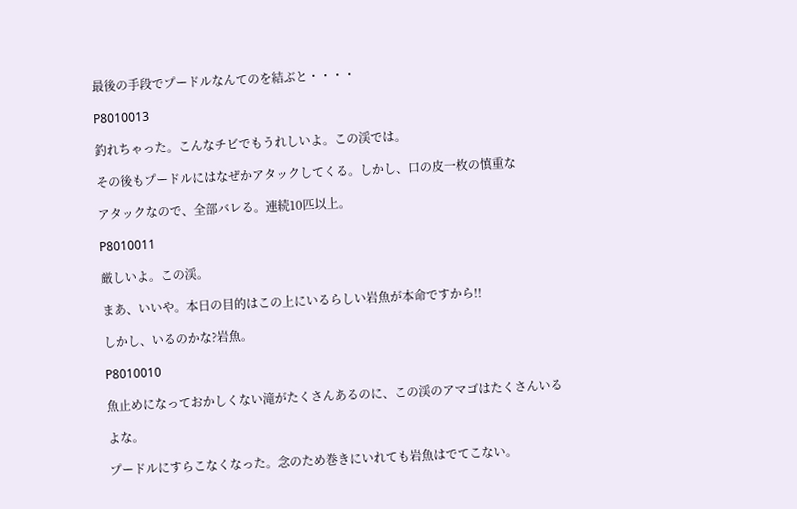最後の手段でプードルなんてのを結ぶと・・・・

P8010013

釣れちゃった。こんなチビでもうれしいよ。この渓では。

その後もプードルにはなぜかアタックしてくる。しかし、口の皮一枚の慎重な

アタックなので、全部バレる。連続10匹以上。

P8010011

厳しいよ。この渓。

まあ、いいや。本日の目的はこの上にいるらしい岩魚が本命ですから!!

しかし、いるのかな?岩魚。

P8010010

魚止めになっておかしくない滝がたくさんあるのに、この渓のアマゴはたくさんいる

よな。

プードルにすらこなくなった。念のため巻きにいれても岩魚はでてこない。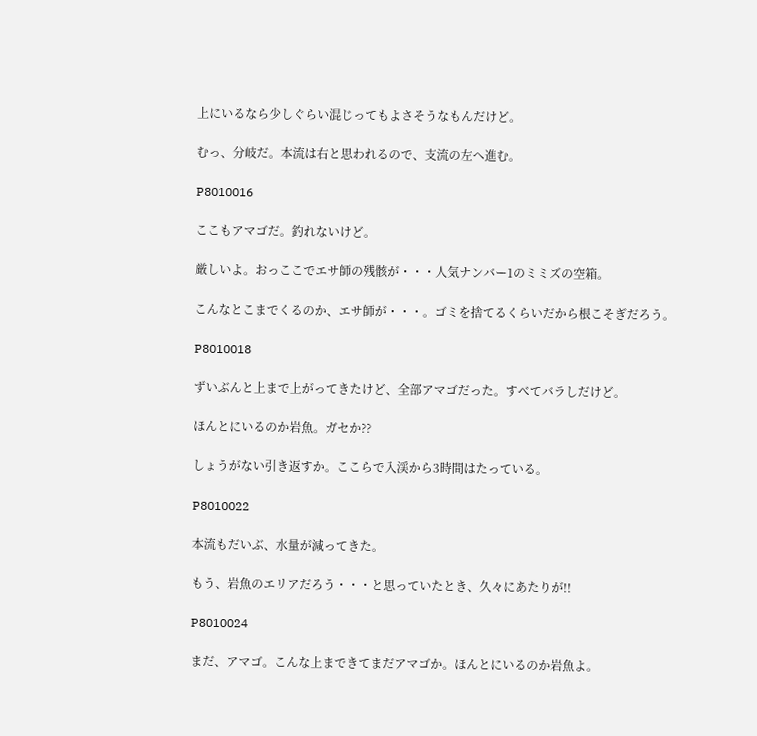上にいるなら少しぐらい混じってもよさそうなもんだけど。

むっ、分岐だ。本流は右と思われるので、支流の左へ進む。

P8010016

ここもアマゴだ。釣れないけど。

厳しいよ。おっここでエサ師の残骸が・・・人気ナンバー1のミミズの空箱。

こんなとこまでくるのか、エサ師が・・・。ゴミを捨てるくらいだから根こそぎだろう。

P8010018

ずいぶんと上まで上がってきたけど、全部アマゴだった。すべてバラしだけど。

ほんとにいるのか岩魚。ガセか??

しょうがない引き返すか。ここらで入渓から3時間はたっている。

P8010022

本流もだいぶ、水量が減ってきた。

もう、岩魚のエリアだろう・・・と思っていたとき、久々にあたりが!!

P8010024

まだ、アマゴ。こんな上まできてまだアマゴか。ほんとにいるのか岩魚よ。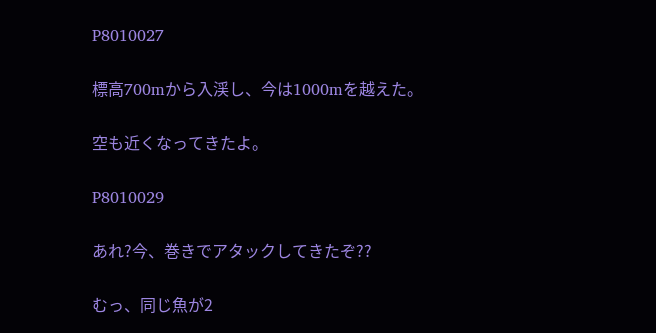P8010027

標高700mから入渓し、今は1000mを越えた。

空も近くなってきたよ。

P8010029

あれ?今、巻きでアタックしてきたぞ??

むっ、同じ魚が2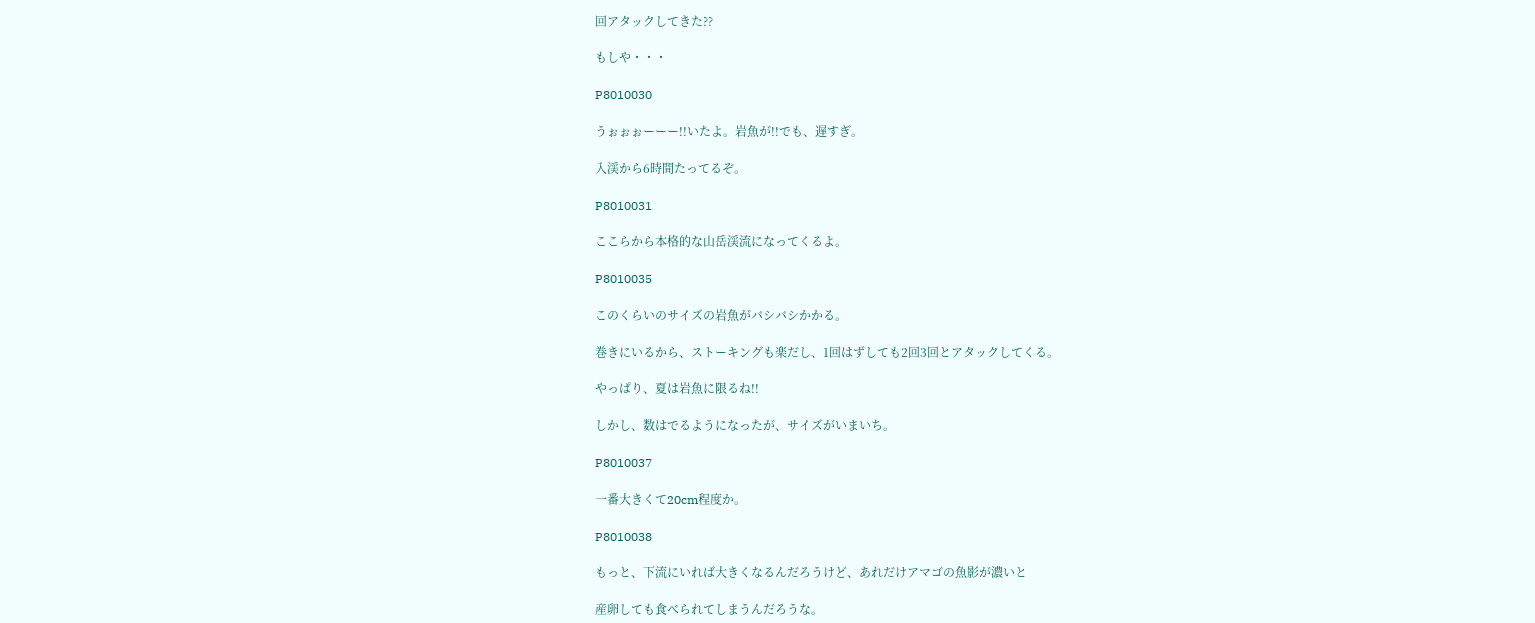回アタックしてきた??

もしや・・・

P8010030

うぉぉぉーーー!!いたよ。岩魚が!!でも、遅すぎ。

入渓から6時間たってるぞ。

P8010031

ここらから本格的な山岳渓流になってくるよ。

P8010035

このくらいのサイズの岩魚がバシバシかかる。

巻きにいるから、ストーキングも楽だし、1回はずしても2回3回とアタックしてくる。

やっぱり、夏は岩魚に限るね!!

しかし、数はでるようになったが、サイズがいまいち。

P8010037

一番大きくて20cm程度か。

P8010038

もっと、下流にいれば大きくなるんだろうけど、あれだけアマゴの魚影が濃いと

産卵しても食べられてしまうんだろうな。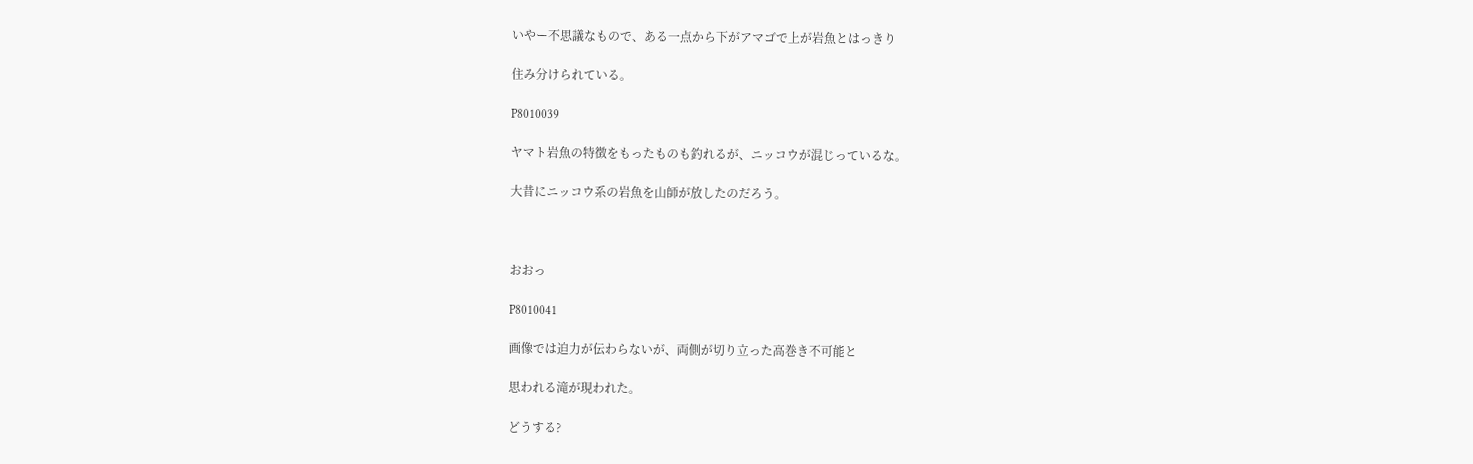いやー不思議なもので、ある一点から下がアマゴで上が岩魚とはっきり

住み分けられている。

P8010039

ヤマト岩魚の特徴をもったものも釣れるが、ニッコウが混じっているな。

大昔にニッコウ系の岩魚を山師が放したのだろう。



おおっ

P8010041

画像では迫力が伝わらないが、両側が切り立った高巻き不可能と

思われる滝が現われた。

どうする?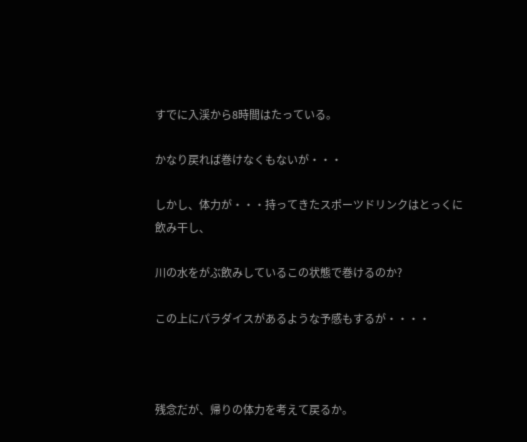すでに入渓から8時間はたっている。

かなり戻れば巻けなくもないが・・・

しかし、体力が・・・持ってきたスポーツドリンクはとっくに飲み干し、

川の水をがぶ飲みしているこの状態で巻けるのか?

この上にパラダイスがあるような予感もするが・・・・



残念だが、帰りの体力を考えて戻るか。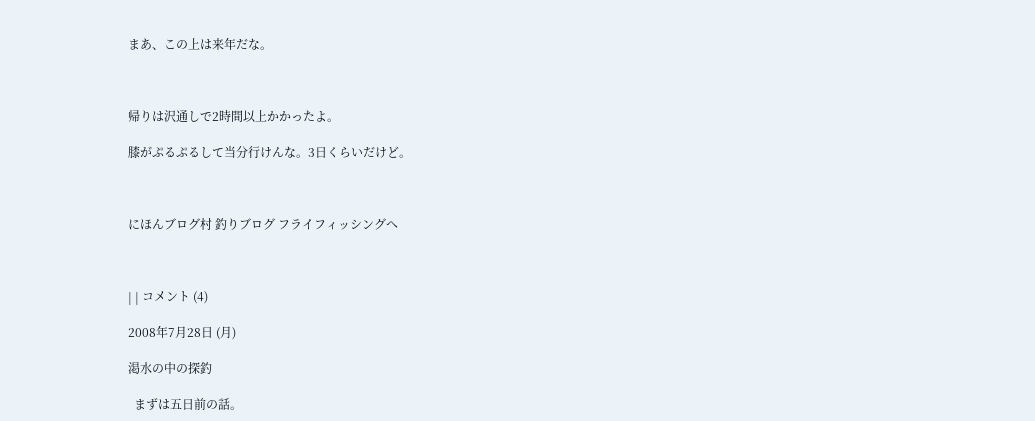まあ、この上は来年だな。



帰りは沢通しで2時間以上かかったよ。

膝がぷるぷるして当分行けんな。3日くらいだけど。



にほんブログ村 釣りブログ フライフィッシングへ



| | コメント (4)

2008年7月28日 (月)

渇水の中の探釣

  まずは五日前の話。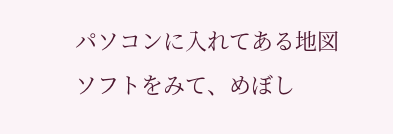パソコンに入れてある地図ソフトをみて、めぼし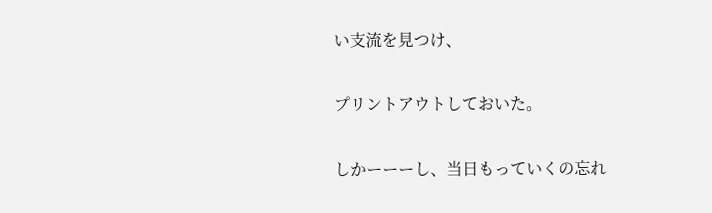い支流を見つけ、

プリントアウトしておいた。

しかーーーし、当日もっていくの忘れ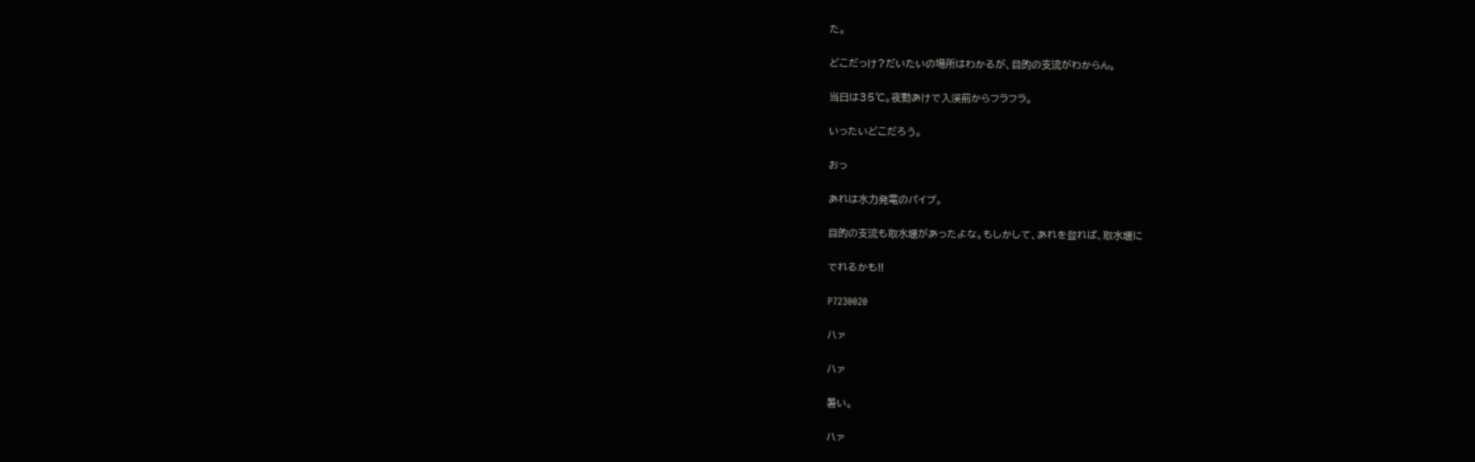た。

どこだっけ?だいたいの場所はわかるが、目的の支流がわからん。

当日は35℃。夜勤あけで入渓前からフラフラ。

いったいどこだろう。

おっ

あれは水力発電のパイプ。

目的の支流も取水堰があったよな。もしかして、あれを登れば、取水堰に

でれるかも!!

P7230020

ハァ

ハァ

暑い。

ハァ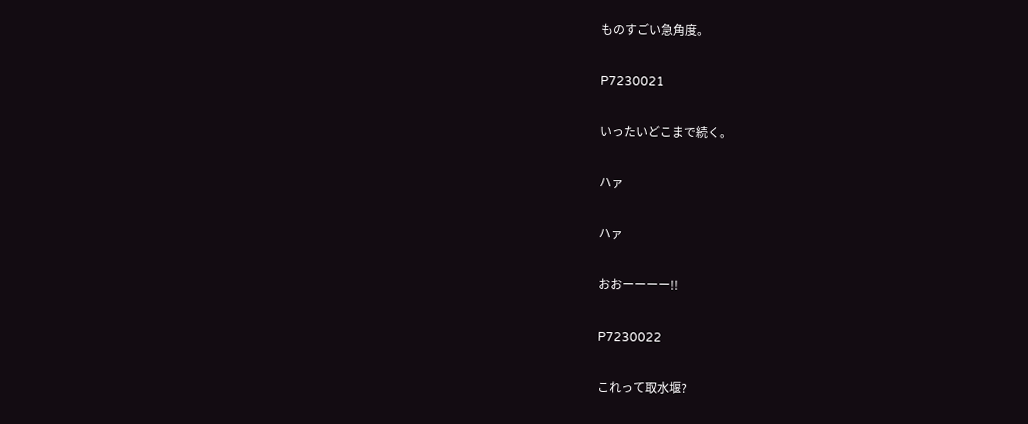ものすごい急角度。

P7230021

いったいどこまで続く。

ハァ

ハァ

おおーーーー!!

P7230022

これって取水堰?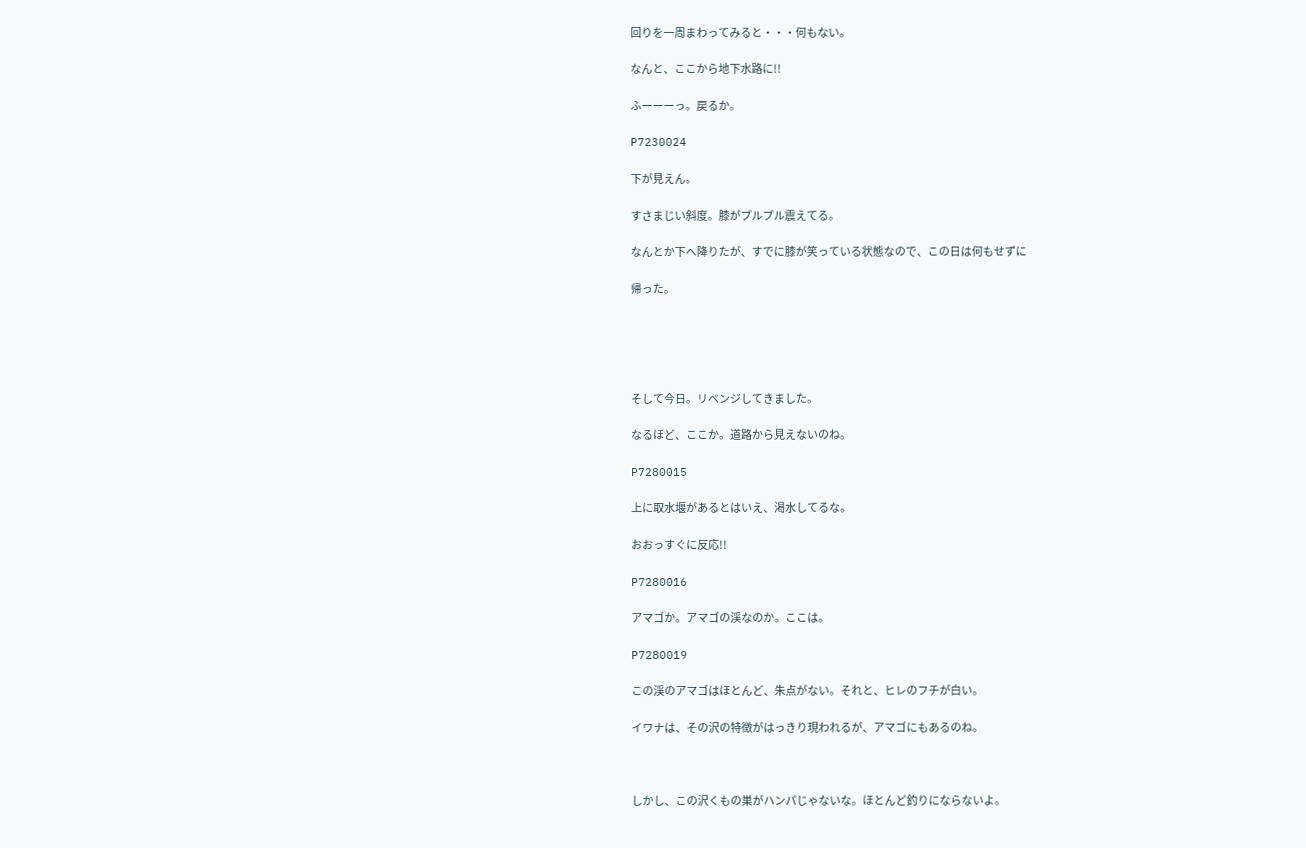回りを一周まわってみると・・・何もない。

なんと、ここから地下水路に!!

ふーーーっ。戻るか。

P7230024

下が見えん。

すさまじい斜度。膝がプルプル震えてる。

なんとか下へ降りたが、すでに膝が笑っている状態なので、この日は何もせずに

帰った。





そして今日。リベンジしてきました。

なるほど、ここか。道路から見えないのね。

P7280015

上に取水堰があるとはいえ、渇水してるな。

おおっすぐに反応!!

P7280016

アマゴか。アマゴの渓なのか。ここは。

P7280019

この渓のアマゴはほとんど、朱点がない。それと、ヒレのフチが白い。

イワナは、その沢の特徴がはっきり現われるが、アマゴにもあるのね。



しかし、この沢くもの巣がハンパじゃないな。ほとんど釣りにならないよ。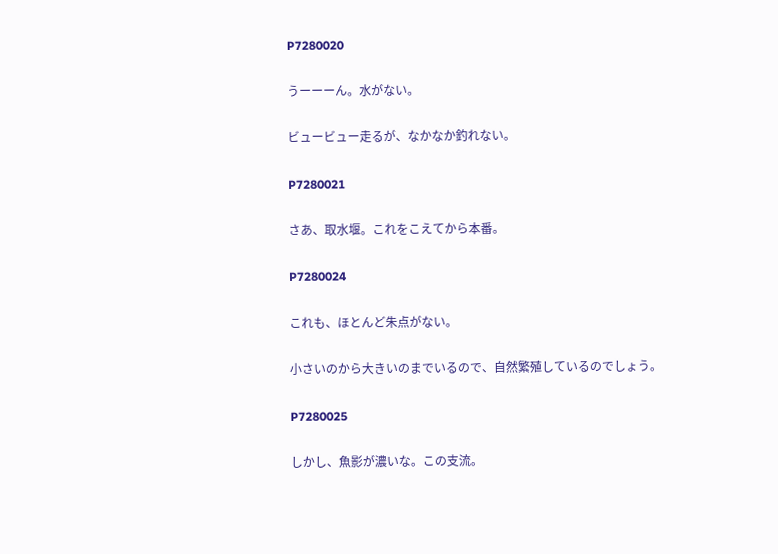P7280020

うーーーん。水がない。

ビュービュー走るが、なかなか釣れない。

P7280021

さあ、取水堰。これをこえてから本番。

P7280024

これも、ほとんど朱点がない。

小さいのから大きいのまでいるので、自然繁殖しているのでしょう。

P7280025

しかし、魚影が濃いな。この支流。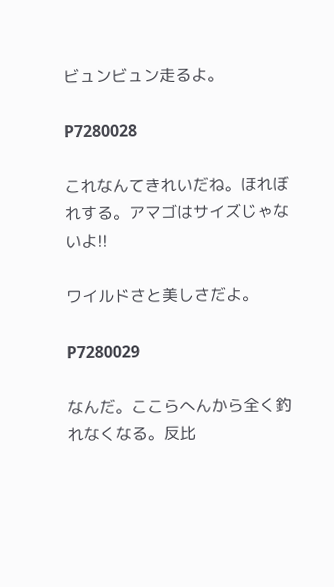ビュンビュン走るよ。

P7280028

これなんてきれいだね。ほれぼれする。アマゴはサイズじゃないよ!!

ワイルドさと美しさだよ。

P7280029

なんだ。ここらへんから全く釣れなくなる。反比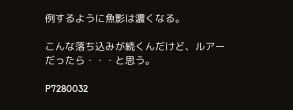例するように魚影は濃くなる。

こんな落ち込みが続くんだけど、ルアーだったら・・・と思う。

P7280032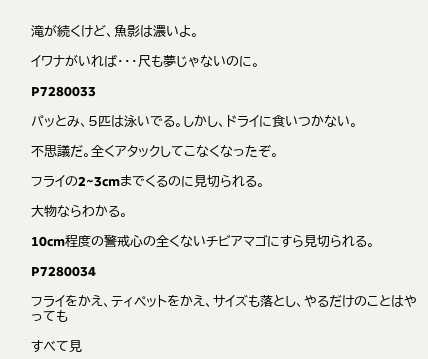滝が続くけど、魚影は濃いよ。

イワナがいれば・・・尺も夢じゃないのに。

P7280033

パッとみ、5匹は泳いでる。しかし、ドライに食いつかない。

不思議だ。全くアタックしてこなくなったぞ。

フライの2~3cmまでくるのに見切られる。

大物ならわかる。

10cm程度の警戒心の全くないチビアマゴにすら見切られる。

P7280034

フライをかえ、ティペットをかえ、サイズも落とし、やるだけのことはやっても

すべて見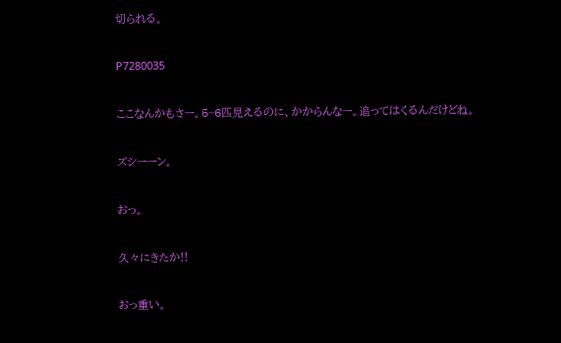切られる。

P7280035

ここなんかもさー。5~6匹見えるのに、かからんなー。追ってはくるんだけどね。

ズシーーン。

おっ。

久々にきたか!!

おっ重い。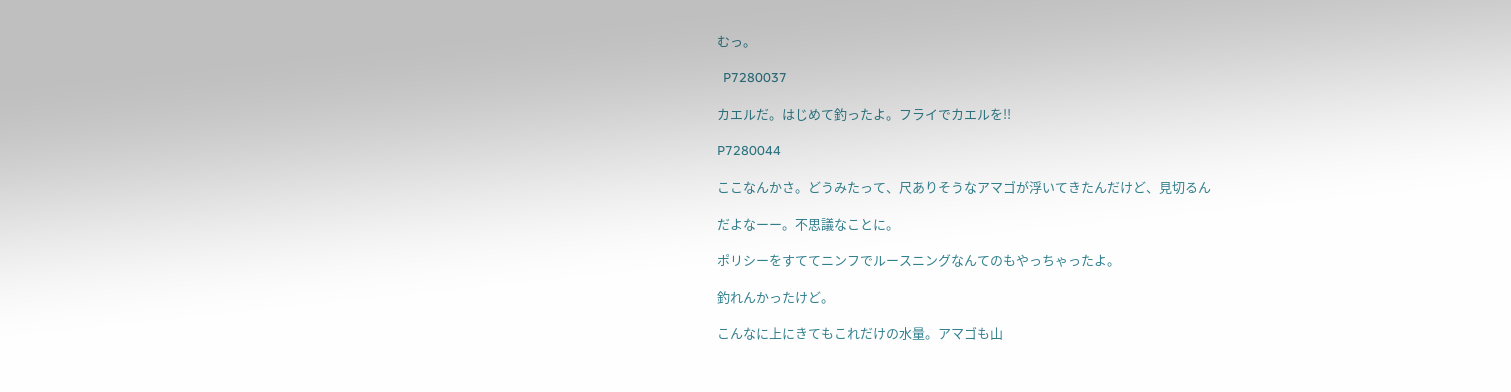むっ。

  P7280037

カエルだ。はじめて釣ったよ。フライでカエルを!!

P7280044

ここなんかさ。どうみたって、尺ありそうなアマゴが浮いてきたんだけど、見切るん

だよなーー。不思議なことに。

ポリシーをすててニンフでルースニングなんてのもやっちゃったよ。

釣れんかったけど。

こんなに上にきてもこれだけの水量。アマゴも山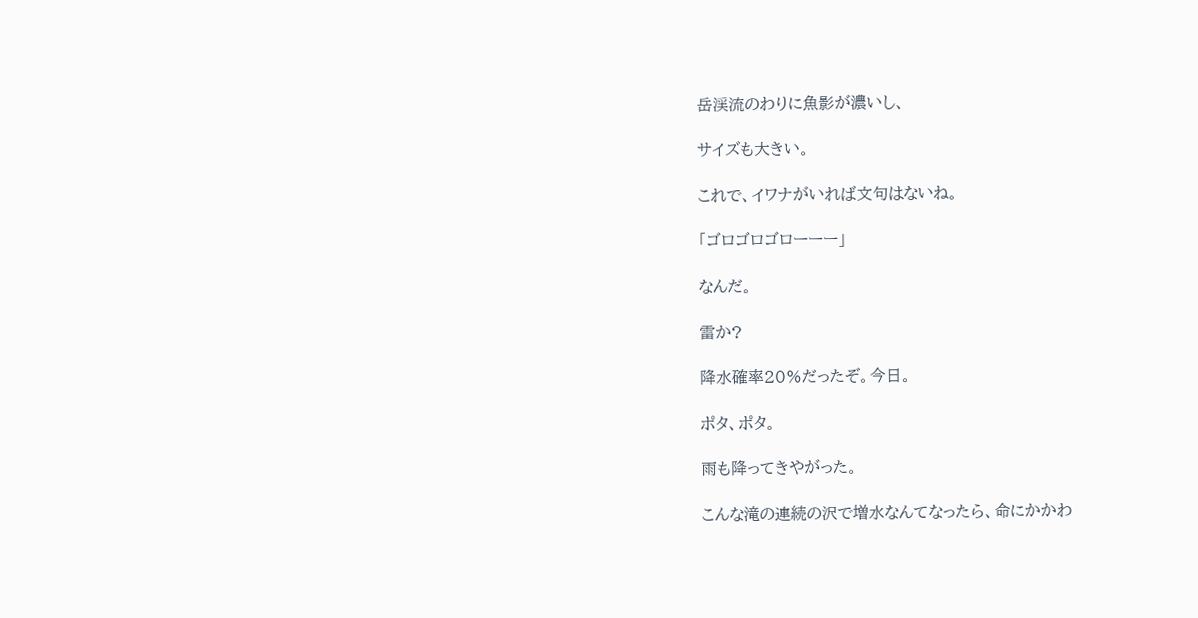岳渓流のわりに魚影が濃いし、

サイズも大きい。

これで、イワナがいれば文句はないね。

「ゴロゴロゴローーー」

なんだ。

雷か?

降水確率20%だったぞ。今日。

ポタ、ポタ。

雨も降ってきやがった。

こんな滝の連続の沢で増水なんてなったら、命にかかわ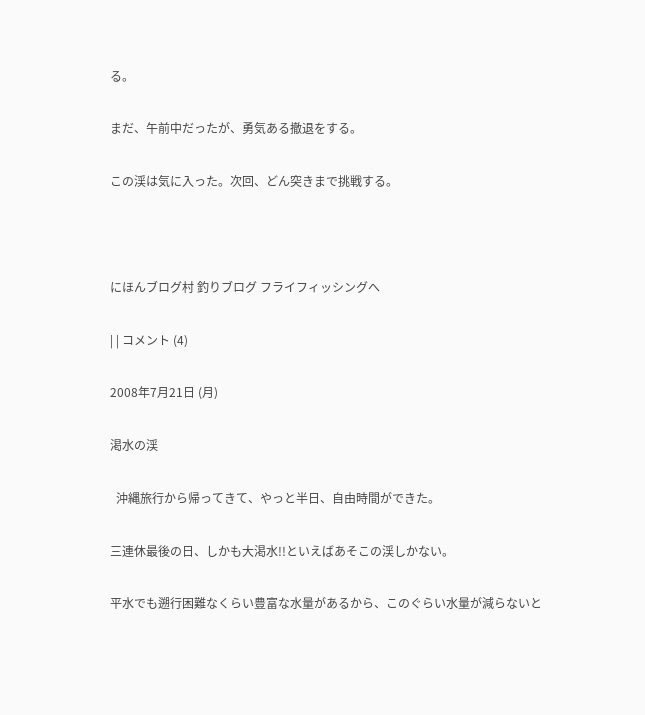る。

まだ、午前中だったが、勇気ある撤退をする。

この渓は気に入った。次回、どん突きまで挑戦する。



にほんブログ村 釣りブログ フライフィッシングへ

| | コメント (4)

2008年7月21日 (月)

渇水の渓

  沖縄旅行から帰ってきて、やっと半日、自由時間ができた。

三連休最後の日、しかも大渇水!!といえばあそこの渓しかない。

平水でも遡行困難なくらい豊富な水量があるから、このぐらい水量が減らないと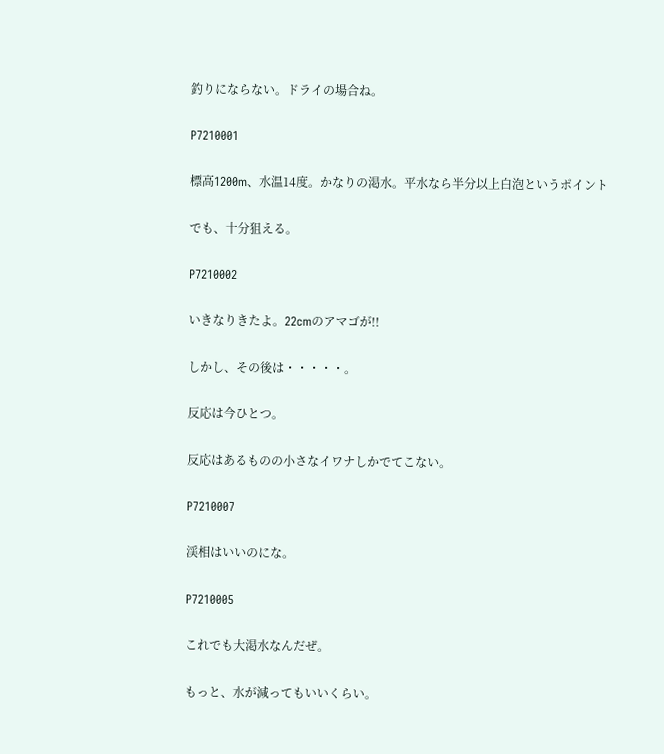釣りにならない。ドライの場合ね。

P7210001

標高1200m、水温14度。かなりの渇水。平水なら半分以上白泡というポイント

でも、十分狙える。

P7210002

いきなりきたよ。22cmのアマゴが!!

しかし、その後は・・・・・。

反応は今ひとつ。

反応はあるものの小さなイワナしかでてこない。

P7210007

渓相はいいのにな。

P7210005

これでも大渇水なんだぜ。

もっと、水が減ってもいいくらい。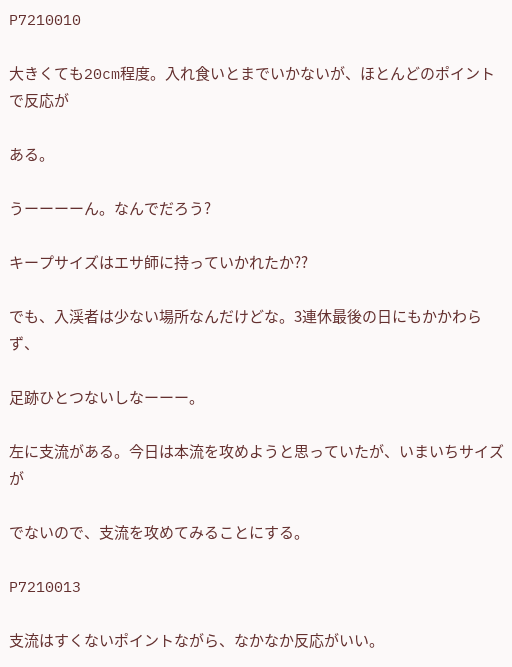P7210010

大きくても20cm程度。入れ食いとまでいかないが、ほとんどのポイントで反応が

ある。

うーーーーん。なんでだろう?

キープサイズはエサ師に持っていかれたか??

でも、入渓者は少ない場所なんだけどな。3連休最後の日にもかかわらず、

足跡ひとつないしなーーー。

左に支流がある。今日は本流を攻めようと思っていたが、いまいちサイズが

でないので、支流を攻めてみることにする。

P7210013

支流はすくないポイントながら、なかなか反応がいい。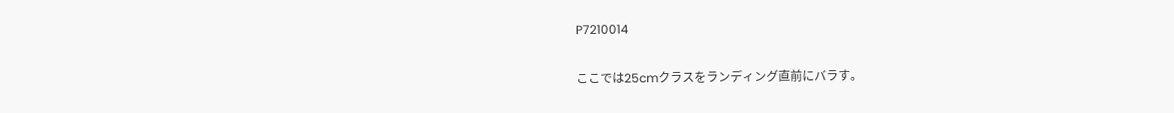P7210014

ここでは25cmクラスをランディング直前にバラす。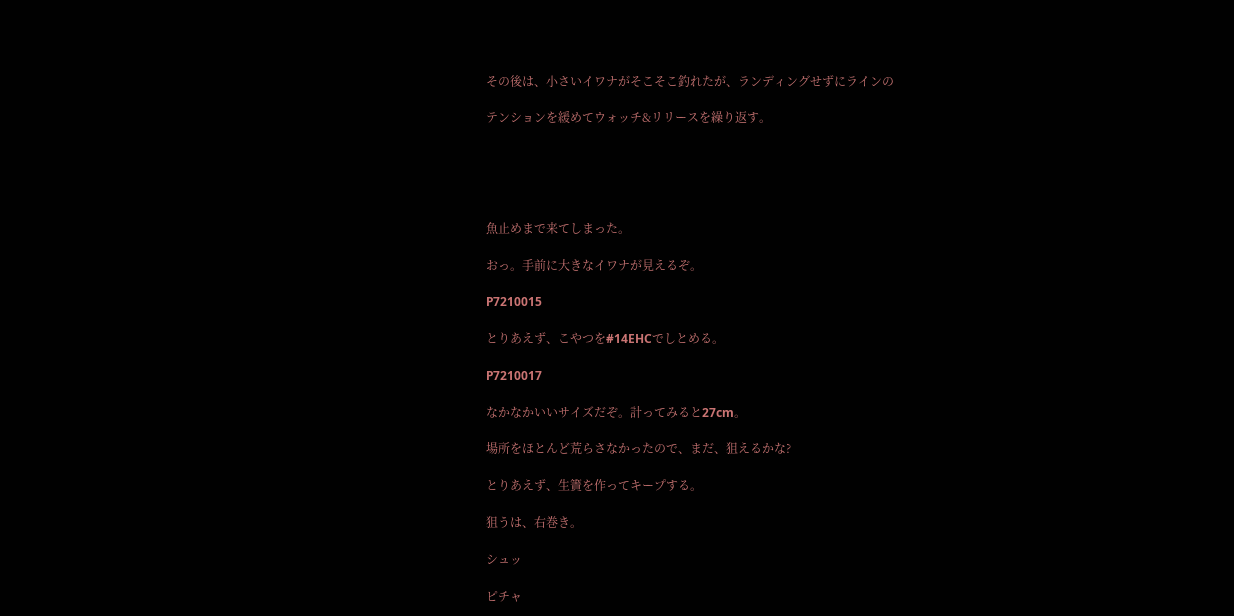その後は、小さいイワナがそこそこ釣れたが、ランディングせずにラインの

テンションを緩めてウォッチ&リリースを繰り返す。





魚止めまで来てしまった。

おっ。手前に大きなイワナが見えるぞ。

P7210015

とりあえず、こやつを#14EHCでしとめる。

P7210017

なかなかいいサイズだぞ。計ってみると27cm。

場所をほとんど荒らさなかったので、まだ、狙えるかな?

とりあえず、生簀を作ってキープする。

狙うは、右巻き。

シュッ

ピチャ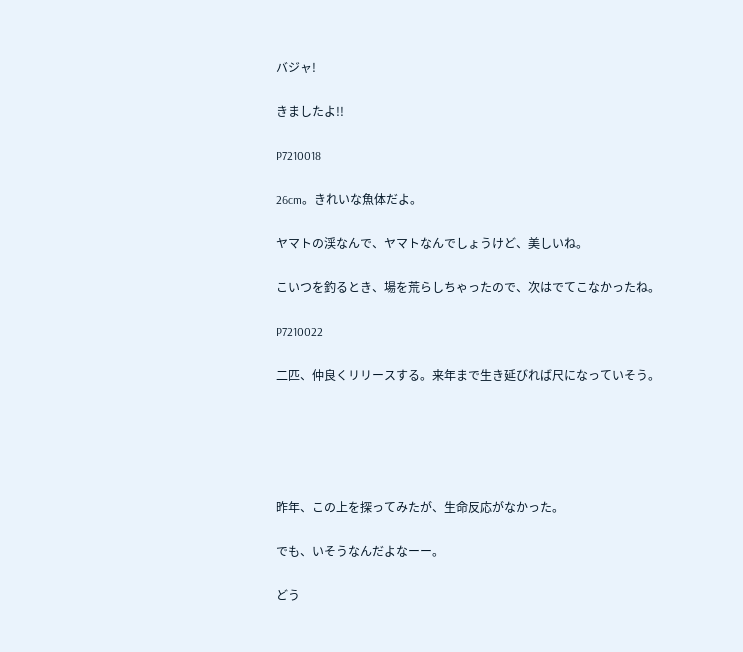バジャ!

きましたよ!!

P7210018

26cm。きれいな魚体だよ。

ヤマトの渓なんで、ヤマトなんでしょうけど、美しいね。

こいつを釣るとき、場を荒らしちゃったので、次はでてこなかったね。

P7210022

二匹、仲良くリリースする。来年まで生き延びれば尺になっていそう。





昨年、この上を探ってみたが、生命反応がなかった。

でも、いそうなんだよなーー。

どう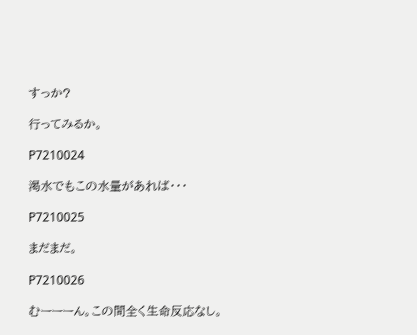すっか?

行ってみるか。

P7210024

渇水でもこの水量があれば・・・

P7210025

まだまだ。

P7210026

むーーーん。この間全く生命反応なし。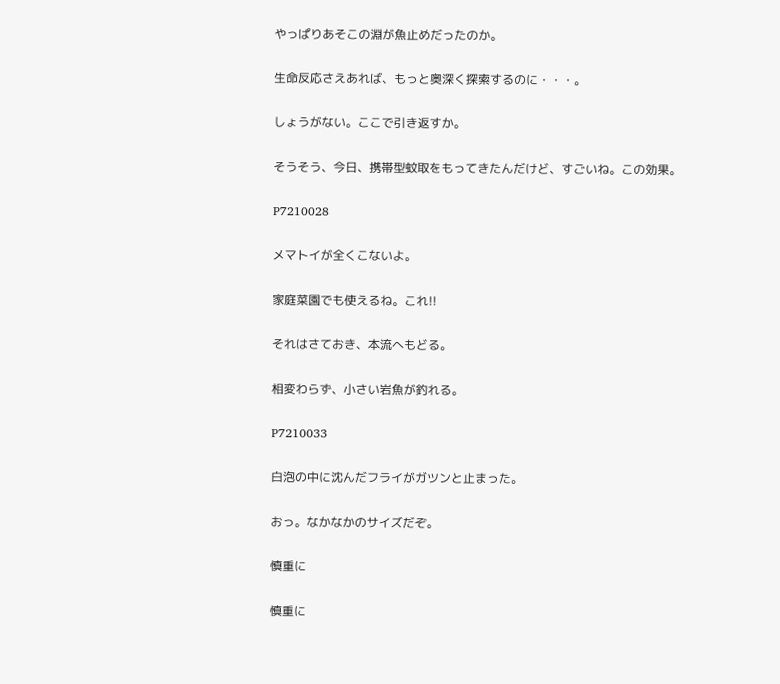やっぱりあそこの淵が魚止めだったのか。

生命反応さえあれば、もっと奥深く探索するのに・・・。

しょうがない。ここで引き返すか。

そうそう、今日、携帯型蚊取をもってきたんだけど、すごいね。この効果。

P7210028

メマトイが全くこないよ。

家庭菜園でも使えるね。これ!!

それはさておき、本流へもどる。

相変わらず、小さい岩魚が釣れる。

P7210033

白泡の中に沈んだフライがガツンと止まった。

おっ。なかなかのサイズだぞ。

慎重に

慎重に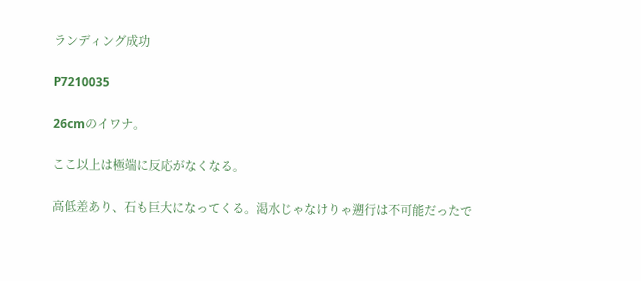ランディング成功

P7210035

26cmのイワナ。

ここ以上は極端に反応がなくなる。

高低差あり、石も巨大になってくる。渇水じゃなけりゃ遡行は不可能だったで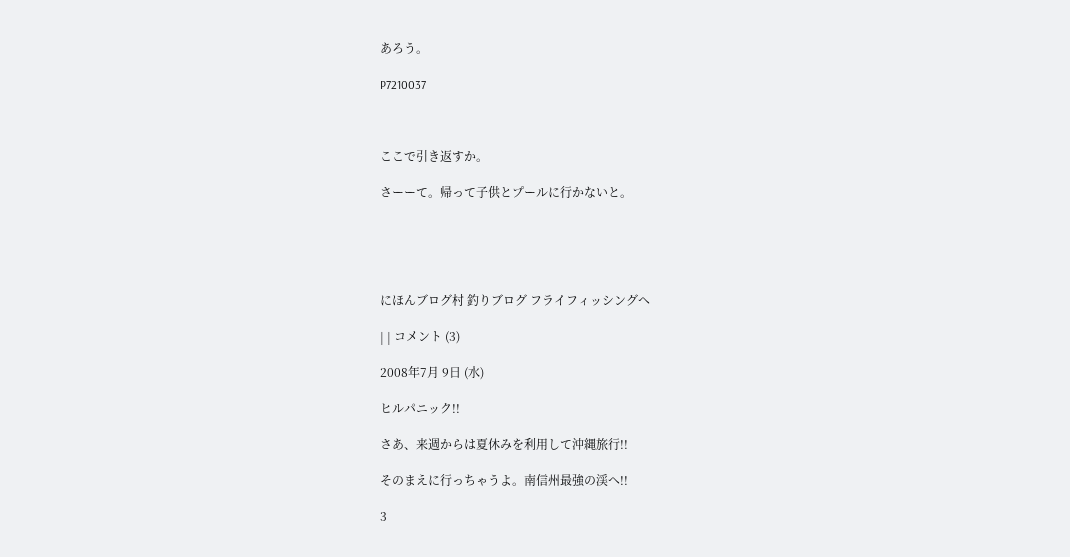あろう。

P7210037



ここで引き返すか。

さーーて。帰って子供とプールに行かないと。





にほんブログ村 釣りブログ フライフィッシングへ

| | コメント (3)

2008年7月 9日 (水)

ヒルパニック!!

さあ、来週からは夏休みを利用して沖縄旅行!!

そのまえに行っちゃうよ。南信州最強の渓へ!!

3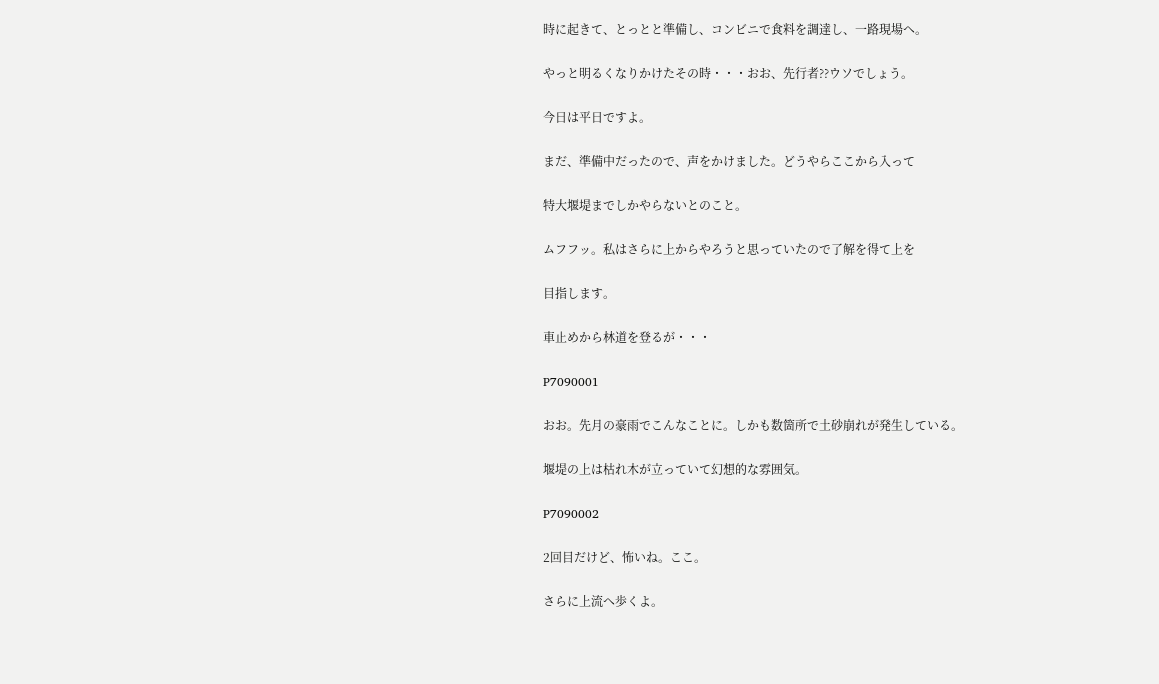時に起きて、とっとと準備し、コンビニで食料を調達し、一路現場へ。

やっと明るくなりかけたその時・・・おお、先行者??ウソでしょう。

今日は平日ですよ。

まだ、準備中だったので、声をかけました。どうやらここから入って

特大堰堤までしかやらないとのこと。

ムフフッ。私はさらに上からやろうと思っていたので了解を得て上を

目指します。

車止めから林道を登るが・・・

P7090001

おお。先月の豪雨でこんなことに。しかも数箇所で土砂崩れが発生している。

堰堤の上は枯れ木が立っていて幻想的な雰囲気。

P7090002

2回目だけど、怖いね。ここ。

さらに上流へ歩くよ。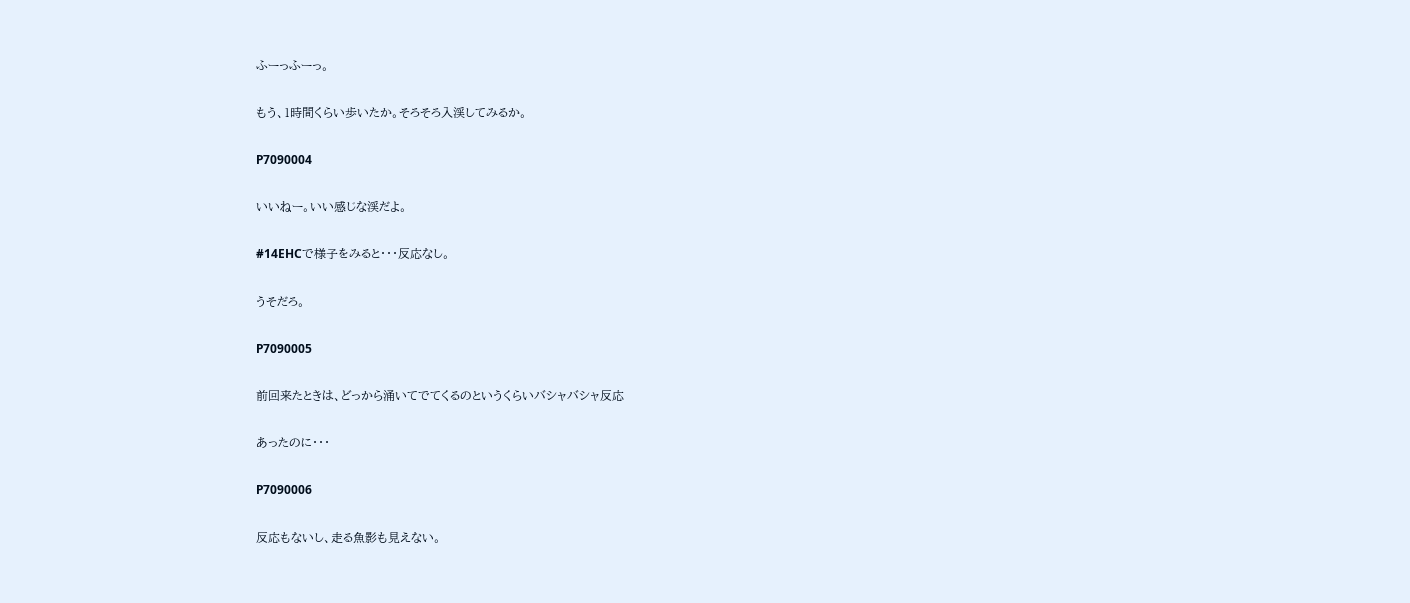ふーっふーっ。

もう、1時間くらい歩いたか。そろそろ入渓してみるか。

P7090004

いいねー。いい感じな渓だよ。

#14EHCで様子をみると・・・反応なし。

うそだろ。

P7090005

前回来たときは、どっから涌いてでてくるのというくらいバシャバシャ反応

あったのに・・・

P7090006

反応もないし、走る魚影も見えない。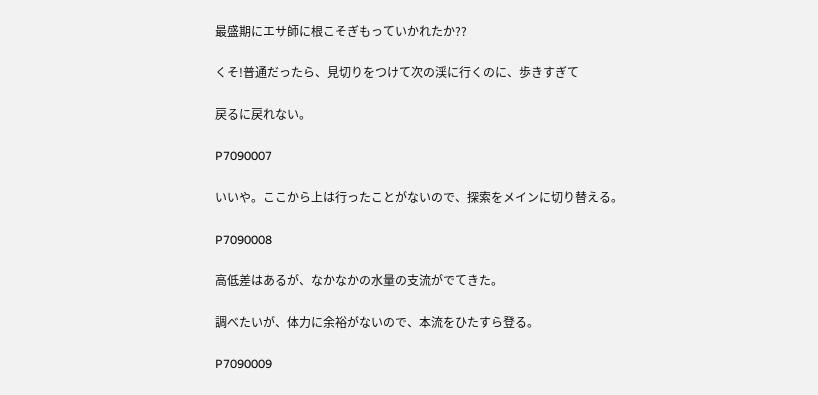最盛期にエサ師に根こそぎもっていかれたか??

くそ!普通だったら、見切りをつけて次の渓に行くのに、歩きすぎて

戻るに戻れない。

P7090007

いいや。ここから上は行ったことがないので、探索をメインに切り替える。

P7090008

高低差はあるが、なかなかの水量の支流がでてきた。

調べたいが、体力に余裕がないので、本流をひたすら登る。

P7090009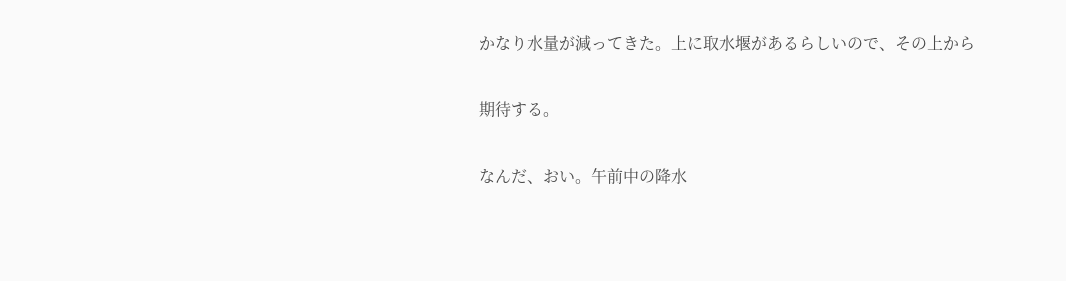かなり水量が減ってきた。上に取水堰があるらしいので、その上から

期待する。

なんだ、おい。午前中の降水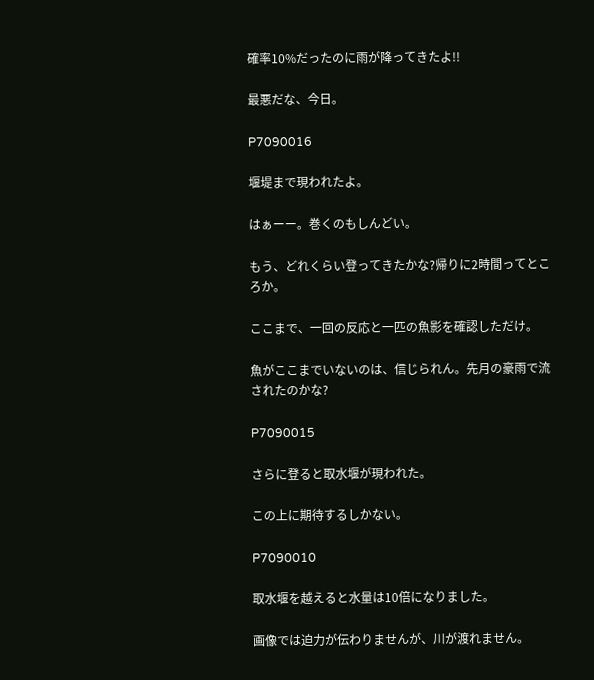確率10%だったのに雨が降ってきたよ!!

最悪だな、今日。

P7090016

堰堤まで現われたよ。

はぁーー。巻くのもしんどい。

もう、どれくらい登ってきたかな?帰りに2時間ってところか。

ここまで、一回の反応と一匹の魚影を確認しただけ。

魚がここまでいないのは、信じられん。先月の豪雨で流されたのかな?

P7090015

さらに登ると取水堰が現われた。

この上に期待するしかない。

P7090010

取水堰を越えると水量は10倍になりました。

画像では迫力が伝わりませんが、川が渡れません。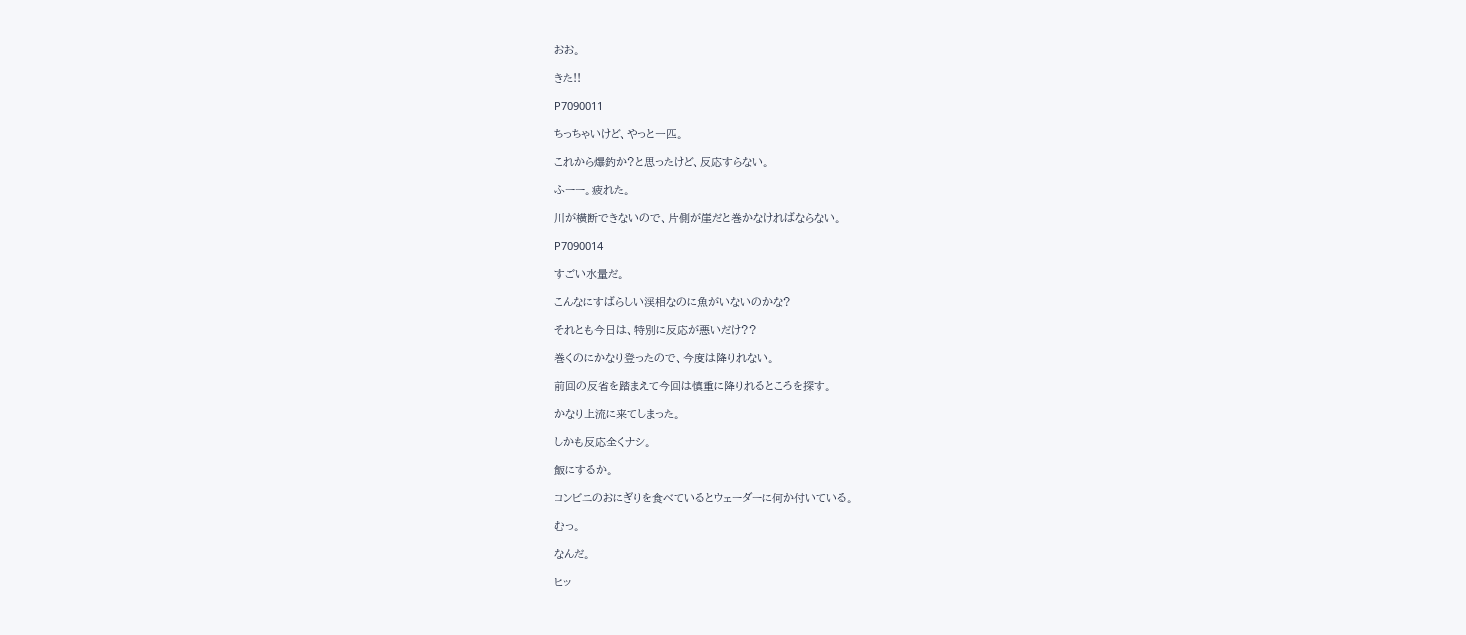おお。

きた!!

P7090011

ちっちゃいけど、やっと一匹。

これから爆釣か?と思ったけど、反応すらない。

ふーー。疲れた。

川が横断できないので、片側が崖だと巻かなければならない。

P7090014

すごい水量だ。

こんなにすばらしい渓相なのに魚がいないのかな?

それとも今日は、特別に反応が悪いだけ??

巻くのにかなり登ったので、今度は降りれない。

前回の反省を踏まえて今回は慎重に降りれるところを探す。

かなり上流に来てしまった。

しかも反応全くナシ。

飯にするか。

コンビニのおにぎりを食べているとウェーダーに何か付いている。

むっ。

なんだ。

ヒッ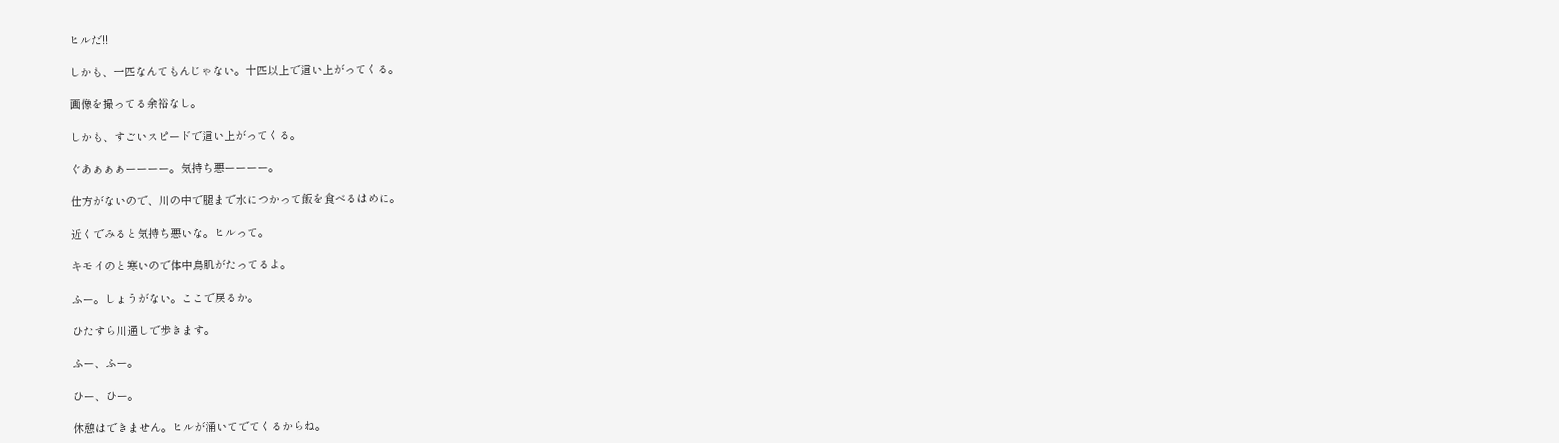ヒルだ!!

しかも、一匹なんてもんじゃない。十匹以上で這い上がってくる。

画像を撮ってる余裕なし。

しかも、すごいスピードで這い上がってくる。

ぐあぁぁぁーーーー。気持ち悪ーーーー。

仕方がないので、川の中で腿まで水につかって飯を食べるはめに。

近くでみると気持ち悪いな。ヒルって。

キモイのと寒いので体中鳥肌がたってるよ。

ふー。しょうがない。ここで戻るか。

ひたすら川通しで歩きます。

ふー、ふー。

ひー、ひー。

休憩はできません。ヒルが涌いてでてくるからね。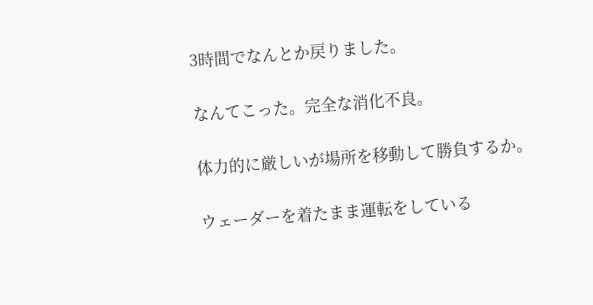3時間でなんとか戻りました。

なんてこった。完全な消化不良。

体力的に厳しいが場所を移動して勝負するか。

ウェーダーを着たまま運転をしている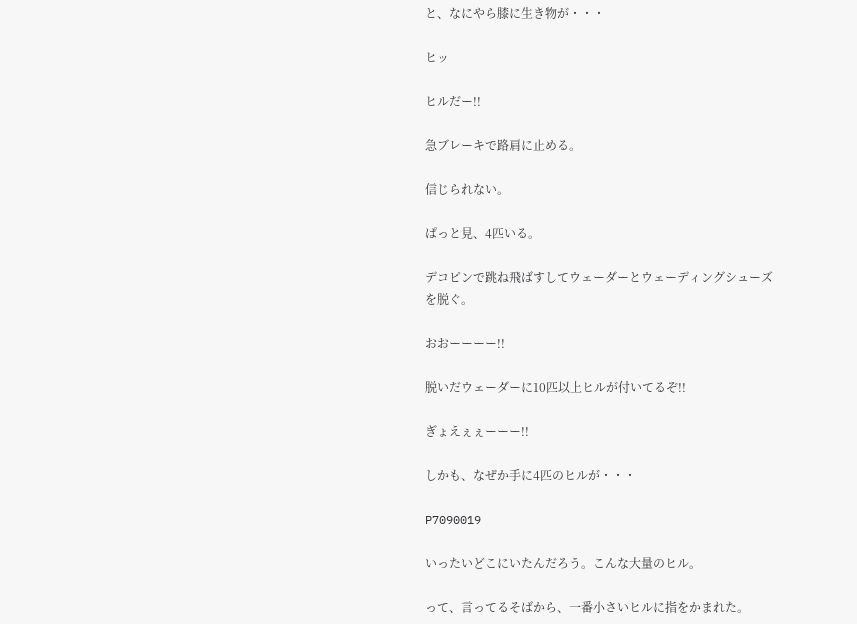と、なにやら膝に生き物が・・・

ヒッ

ヒルだー!!

急ブレーキで路肩に止める。

信じられない。

ぱっと見、4匹いる。

デコピンで跳ね飛ばすしてウェーダーとウェーディングシューズを脱ぐ。

おおーーーー!!

脱いだウェーダーに10匹以上ヒルが付いてるぞ!!

ぎょえぇぇーーー!!

しかも、なぜか手に4匹のヒルが・・・

P7090019

いったいどこにいたんだろう。こんな大量のヒル。

って、言ってるそばから、一番小さいヒルに指をかまれた。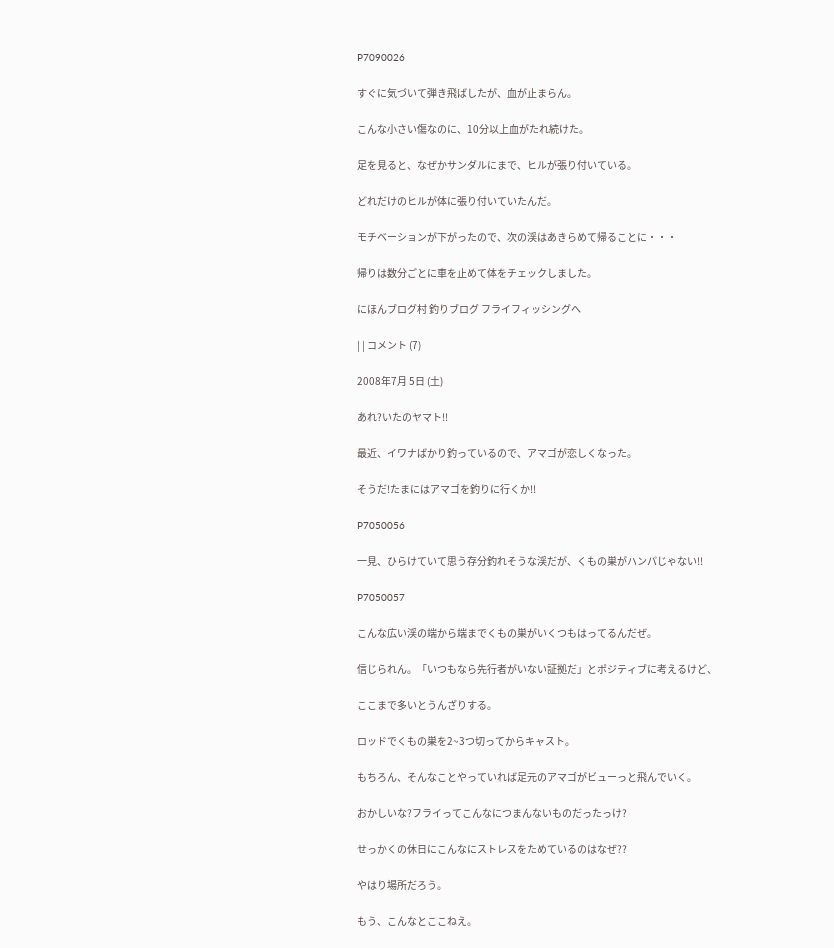P7090026

すぐに気づいて弾き飛ばしたが、血が止まらん。

こんな小さい傷なのに、10分以上血がたれ続けた。

足を見ると、なぜかサンダルにまで、ヒルが張り付いている。

どれだけのヒルが体に張り付いていたんだ。

モチベーションが下がったので、次の渓はあきらめて帰ることに・・・

帰りは数分ごとに車を止めて体をチェックしました。

にほんブログ村 釣りブログ フライフィッシングへ

| | コメント (7)

2008年7月 5日 (土)

あれ?いたのヤマト!!

最近、イワナばかり釣っているので、アマゴが恋しくなった。

そうだ!たまにはアマゴを釣りに行くか!!

P7050056

一見、ひらけていて思う存分釣れそうな渓だが、くもの巣がハンパじゃない!!

P7050057

こんな広い渓の端から端までくもの巣がいくつもはってるんだぜ。

信じられん。「いつもなら先行者がいない証拠だ」とポジティブに考えるけど、

ここまで多いとうんざりする。

ロッドでくもの巣を2~3つ切ってからキャスト。

もちろん、そんなことやっていれば足元のアマゴがビューっと飛んでいく。

おかしいな?フライってこんなにつまんないものだったっけ?

せっかくの休日にこんなにストレスをためているのはなぜ??

やはり場所だろう。

もう、こんなとここねえ。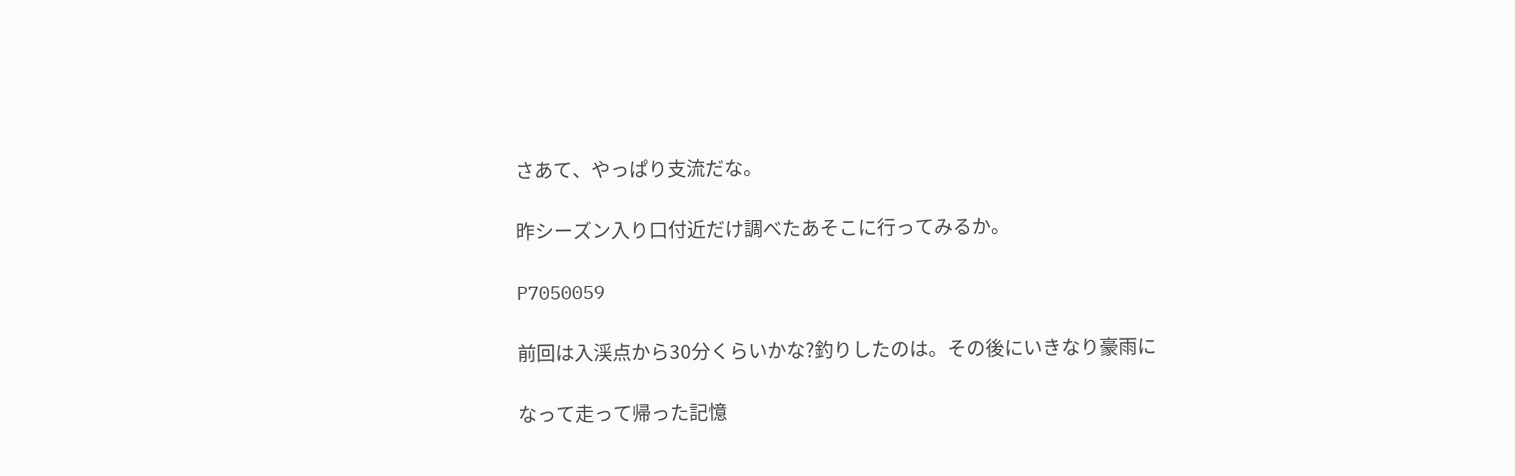さあて、やっぱり支流だな。

昨シーズン入り口付近だけ調べたあそこに行ってみるか。

P7050059

前回は入渓点から30分くらいかな?釣りしたのは。その後にいきなり豪雨に

なって走って帰った記憶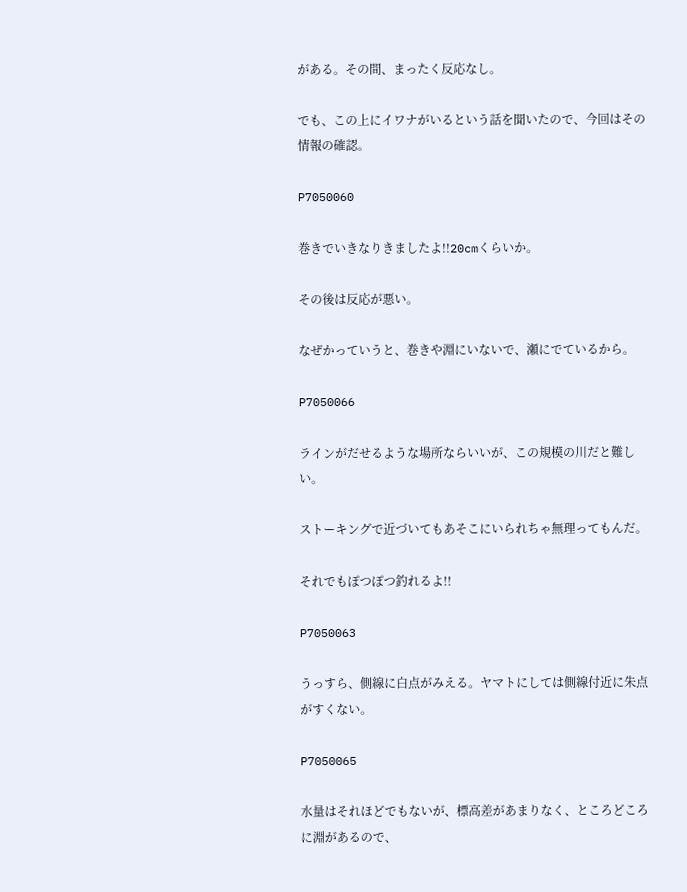がある。その間、まったく反応なし。

でも、この上にイワナがいるという話を聞いたので、今回はその情報の確認。

P7050060

巻きでいきなりきましたよ!!20cmくらいか。

その後は反応が悪い。

なぜかっていうと、巻きや淵にいないで、瀬にでているから。

P7050066

ラインがだせるような場所ならいいが、この規模の川だと難しい。

ストーキングで近づいてもあそこにいられちゃ無理ってもんだ。

それでもぽつぽつ釣れるよ!!

P7050063

うっすら、側線に白点がみえる。ヤマトにしては側線付近に朱点がすくない。

P7050065

水量はそれほどでもないが、標高差があまりなく、ところどころに淵があるので、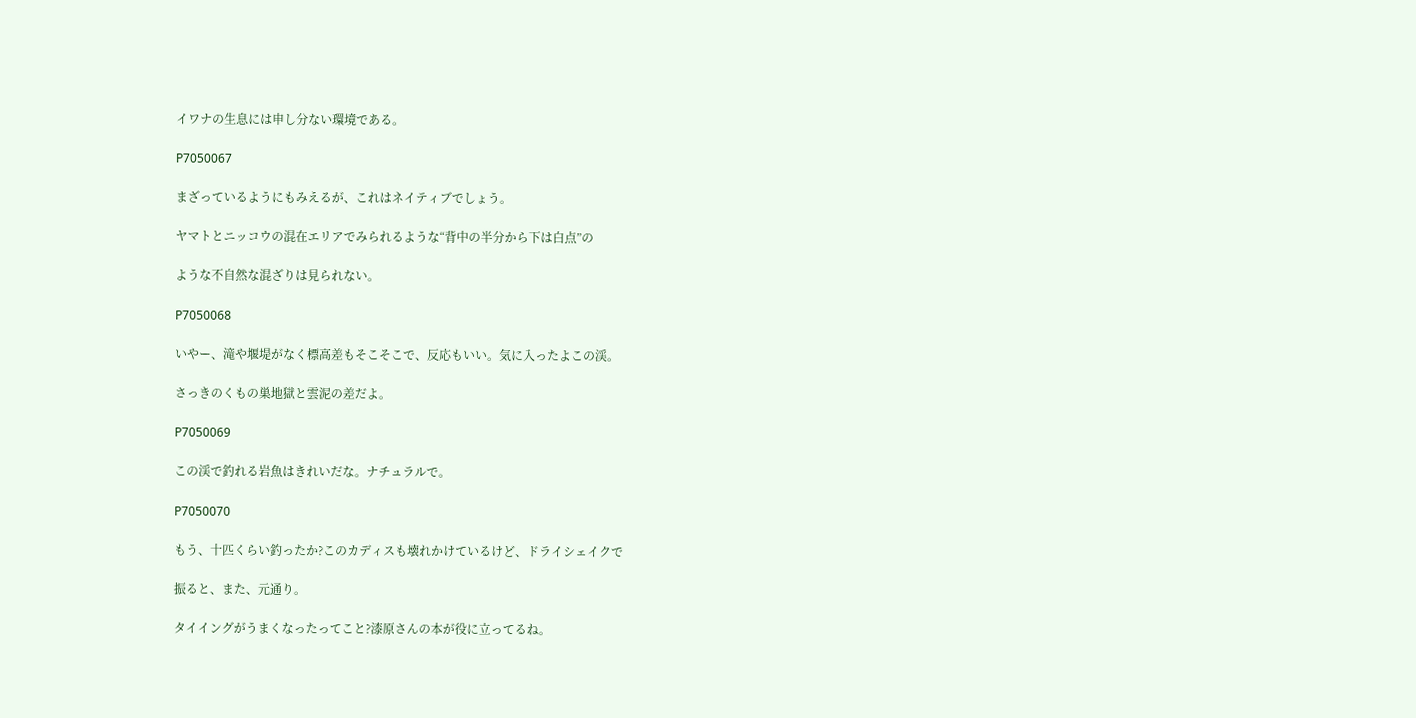イワナの生息には申し分ない環境である。

P7050067

まざっているようにもみえるが、これはネイティブでしょう。

ヤマトとニッコウの混在エリアでみられるような“背中の半分から下は白点”の

ような不自然な混ざりは見られない。

P7050068

いやー、滝や堰堤がなく標高差もそこそこで、反応もいい。気に入ったよこの渓。

さっきのくもの巣地獄と雲泥の差だよ。

P7050069

この渓で釣れる岩魚はきれいだな。ナチュラルで。

P7050070

もう、十匹くらい釣ったか?このカディスも壊れかけているけど、ドライシェイクで

振ると、また、元通り。

タイイングがうまくなったってこと?漆原さんの本が役に立ってるね。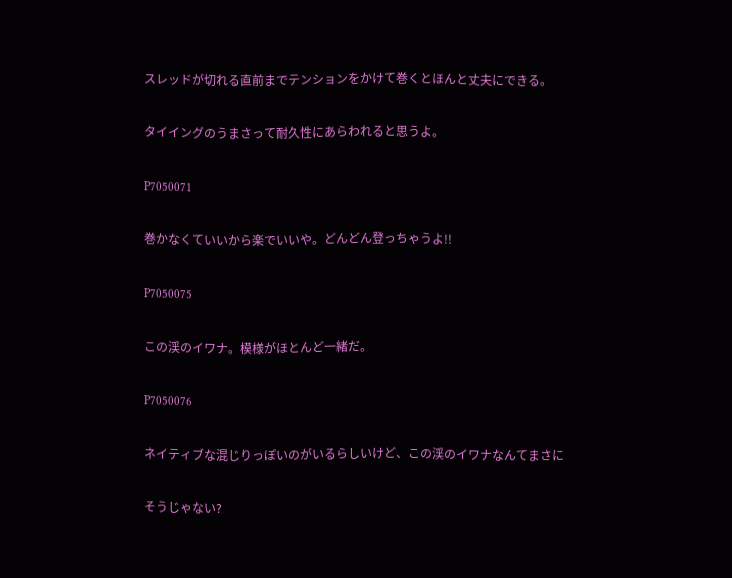スレッドが切れる直前までテンションをかけて巻くとほんと丈夫にできる。

タイイングのうまさって耐久性にあらわれると思うよ。

P7050071

巻かなくていいから楽でいいや。どんどん登っちゃうよ!!

P7050075

この渓のイワナ。模様がほとんど一緒だ。

P7050076

ネイティブな混じりっぽいのがいるらしいけど、この渓のイワナなんてまさに

そうじゃない?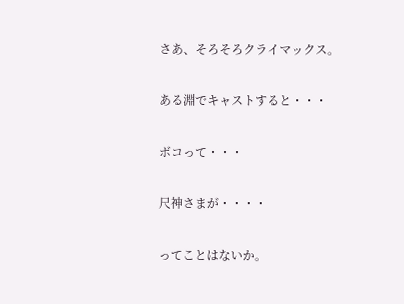さあ、そろそろクライマックス。

ある淵でキャストすると・・・

ボコって・・・

尺神さまが・・・・

ってことはないか。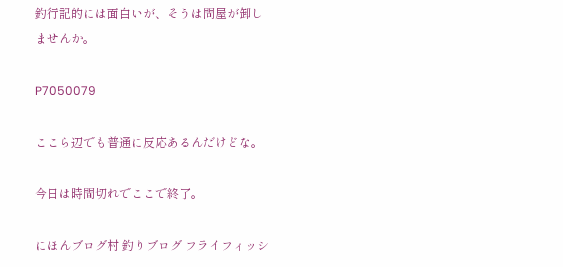釣行記的には面白いが、そうは問屋が卸しませんか。

P7050079

ここら辺でも普通に反応あるんだけどな。

今日は時間切れでここで終了。

にほんブログ村 釣りブログ フライフィッシ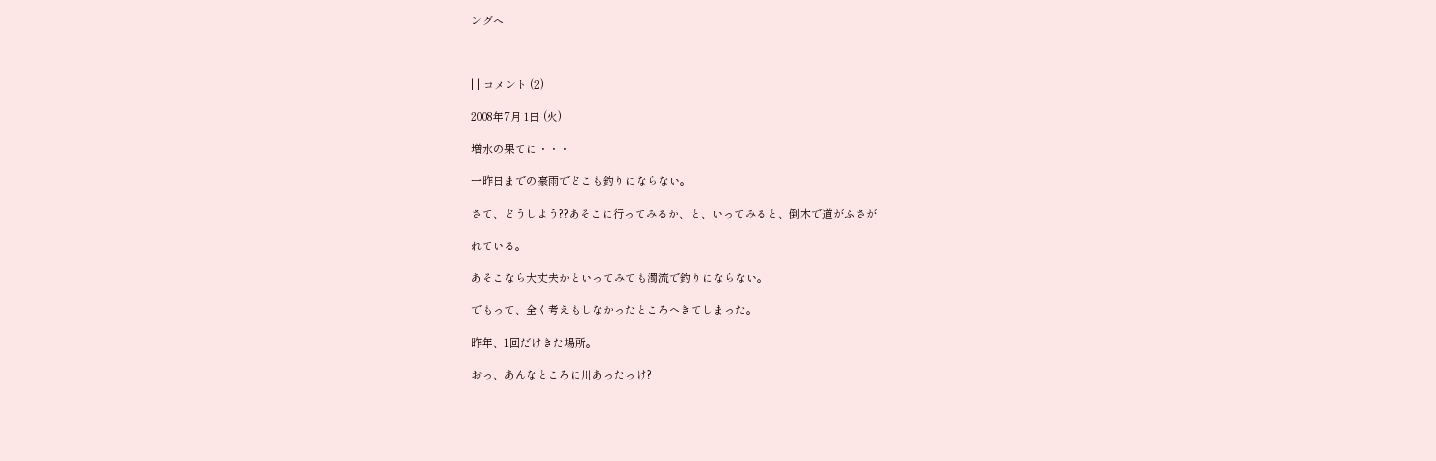ングへ



| | コメント (2)

2008年7月 1日 (火)

増水の果てに・・・

一昨日までの豪雨でどこも釣りにならない。

さて、どうしよう??あそこに行ってみるか、と、いってみると、倒木で道がふさが

れている。

あそこなら大丈夫かといってみても濁流で釣りにならない。

でもって、全く考えもしなかったところへきてしまった。

昨年、1回だけきた場所。

おっ、あんなところに川あったっけ?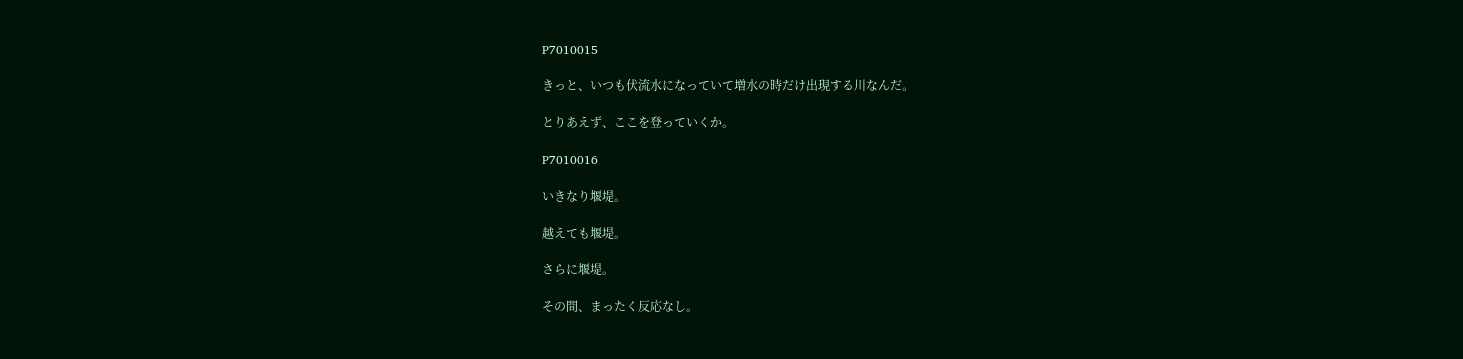P7010015

きっと、いつも伏流水になっていて増水の時だけ出現する川なんだ。

とりあえず、ここを登っていくか。

P7010016

いきなり堰堤。

越えても堰堤。

さらに堰堤。

その間、まったく反応なし。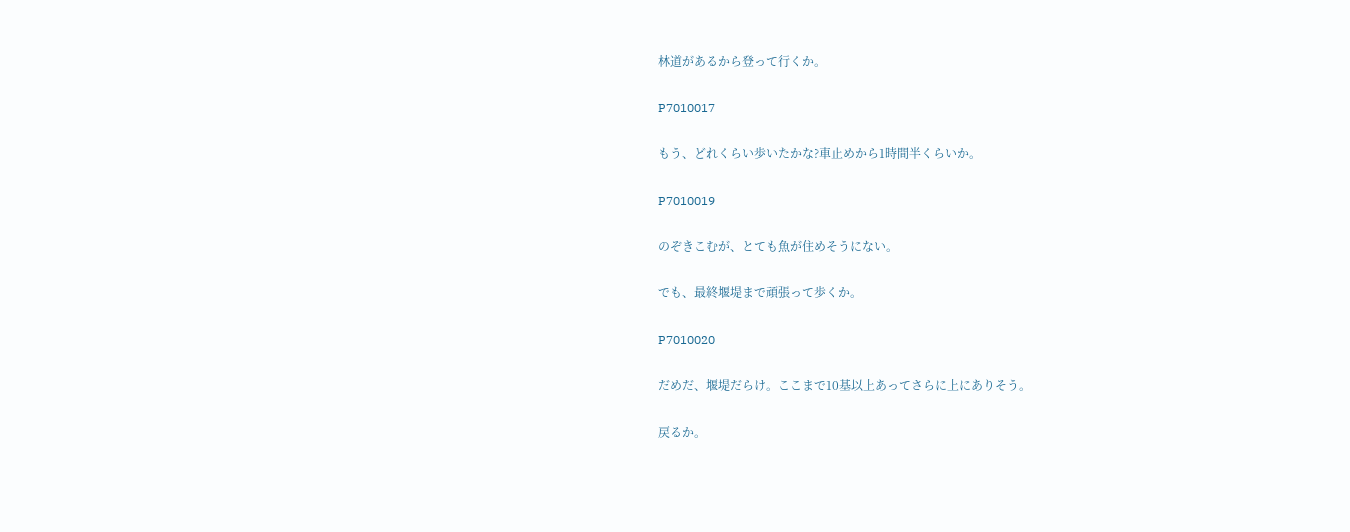林道があるから登って行くか。

P7010017

もう、どれくらい歩いたかな?車止めから1時間半くらいか。

P7010019

のぞきこむが、とても魚が住めそうにない。

でも、最終堰堤まで頑張って歩くか。

P7010020

だめだ、堰堤だらけ。ここまで10基以上あってさらに上にありそう。

戻るか。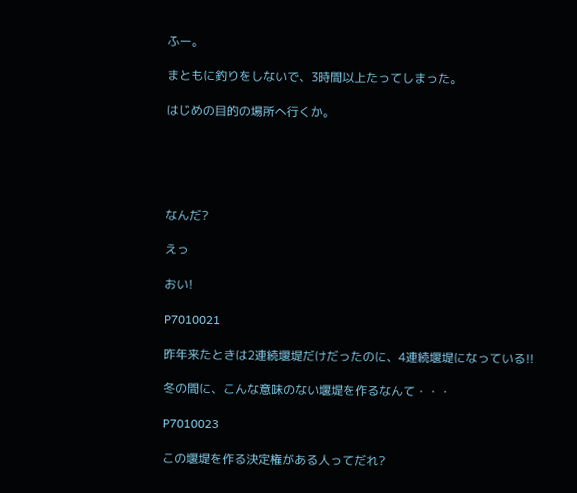ふー。

まともに釣りをしないで、3時間以上たってしまった。

はじめの目的の場所へ行くか。





なんだ?

えっ

おい!

P7010021

昨年来たときは2連続堰堤だけだったのに、4連続堰堤になっている!!

冬の間に、こんな意味のない堰堤を作るなんて・・・

P7010023

この堰堤を作る決定権がある人ってだれ?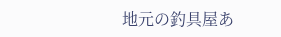地元の釣具屋あ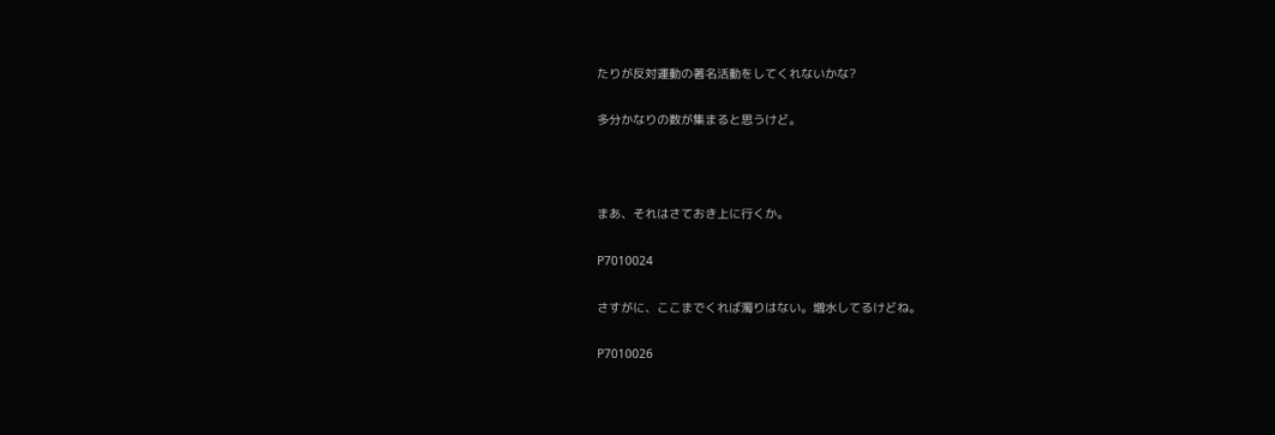たりが反対運動の著名活動をしてくれないかな?

多分かなりの数が集まると思うけど。



まあ、それはさておき上に行くか。

P7010024

さすがに、ここまでくれば濁りはない。増水してるけどね。

P7010026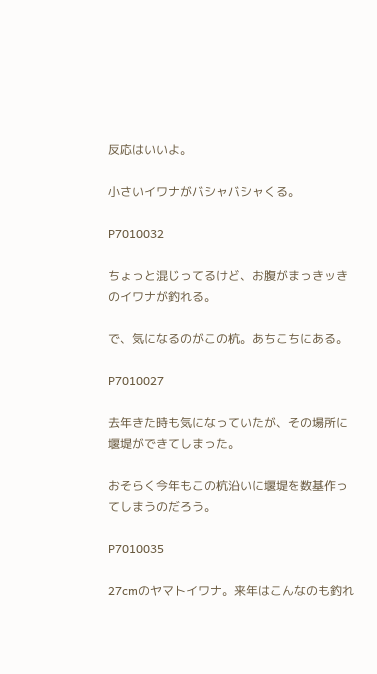反応はいいよ。

小さいイワナがバシャバシャくる。

P7010032

ちょっと混じってるけど、お腹がまっきッきのイワナが釣れる。

で、気になるのがこの杭。あちこちにある。

P7010027

去年きた時も気になっていたが、その場所に堰堤ができてしまった。

おそらく今年もこの杭沿いに堰堤を数基作ってしまうのだろう。

P7010035

27cmのヤマトイワナ。来年はこんなのも釣れ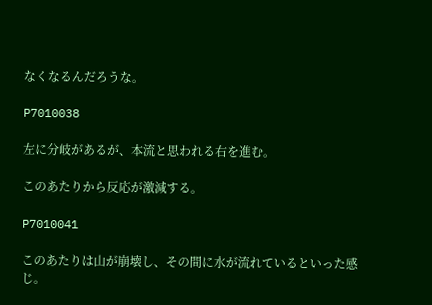なくなるんだろうな。

P7010038

左に分岐があるが、本流と思われる右を進む。

このあたりから反応が激減する。

P7010041

このあたりは山が崩壊し、その間に水が流れているといった感じ。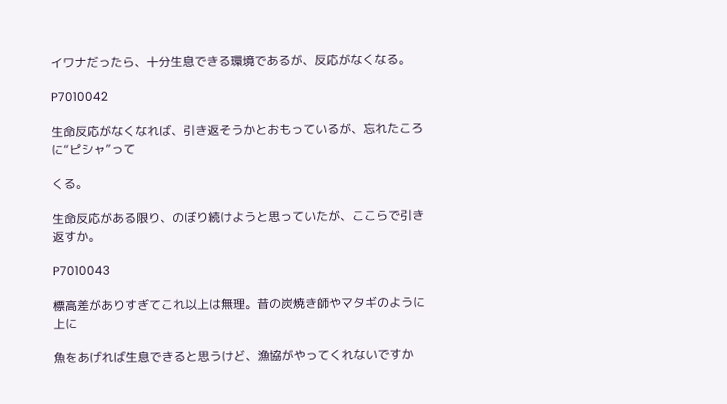イワナだったら、十分生息できる環境であるが、反応がなくなる。

P7010042

生命反応がなくなれば、引き返そうかとおもっているが、忘れたころに“ピシャ”って

くる。

生命反応がある限り、のぼり続けようと思っていたが、ここらで引き返すか。

P7010043

標高差がありすぎてこれ以上は無理。昔の炭焼き師やマタギのように上に

魚をあげれば生息できると思うけど、漁協がやってくれないですか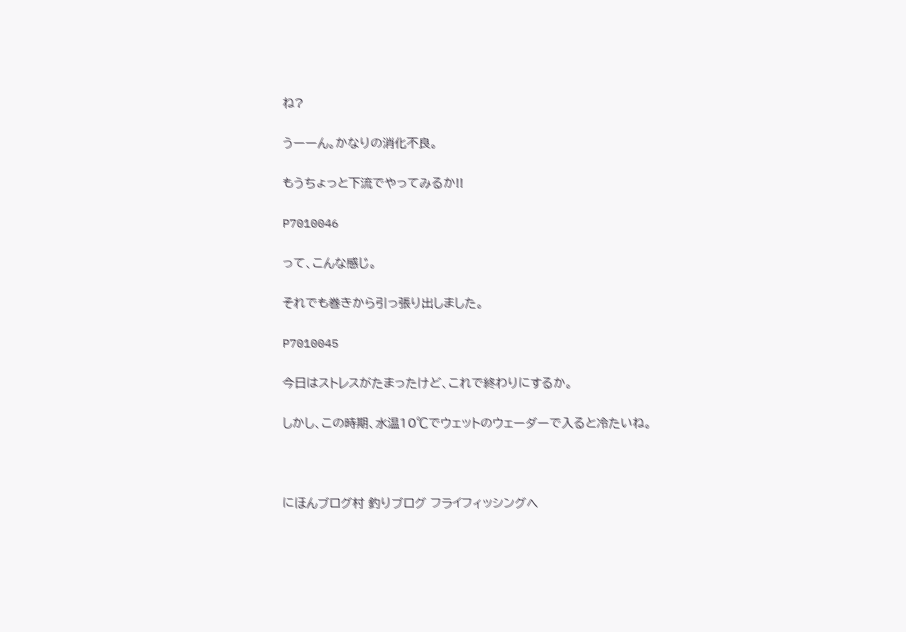ね?

うーーん。かなりの消化不良。

もうちょっと下流でやってみるか!!

P7010046

って、こんな感じ。

それでも巻きから引っ張り出しました。

P7010045

今日はストレスがたまったけど、これで終わりにするか。

しかし、この時期、水温10℃でウェットのウェーダーで入ると冷たいね。



にほんブログ村 釣りブログ フライフィッシングへ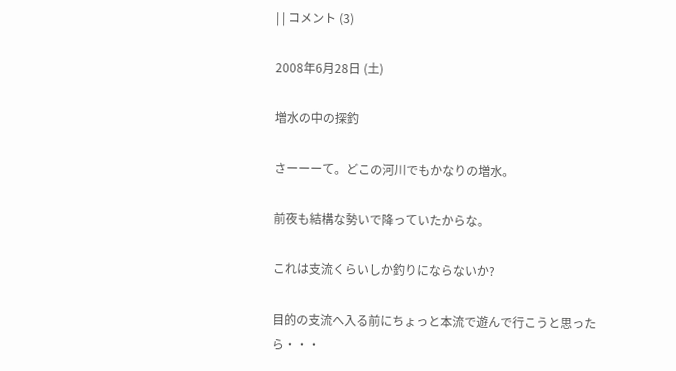| | コメント (3)

2008年6月28日 (土)

増水の中の探釣

さーーーて。どこの河川でもかなりの増水。

前夜も結構な勢いで降っていたからな。

これは支流くらいしか釣りにならないか?

目的の支流へ入る前にちょっと本流で遊んで行こうと思ったら・・・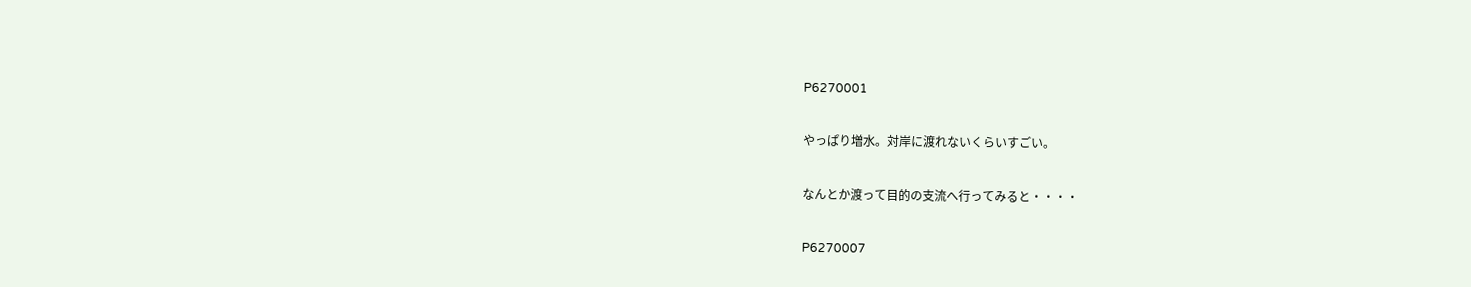P6270001

やっぱり増水。対岸に渡れないくらいすごい。

なんとか渡って目的の支流へ行ってみると・・・・

P6270007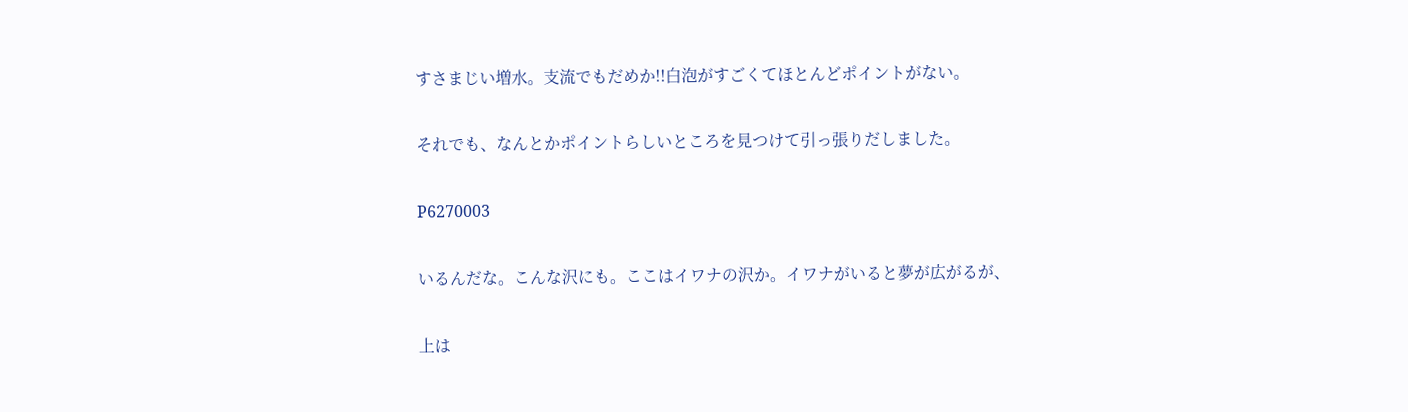すさまじい増水。支流でもだめか!!白泡がすごくてほとんどポイントがない。

それでも、なんとかポイントらしいところを見つけて引っ張りだしました。

P6270003

いるんだな。こんな沢にも。ここはイワナの沢か。イワナがいると夢が広がるが、

上は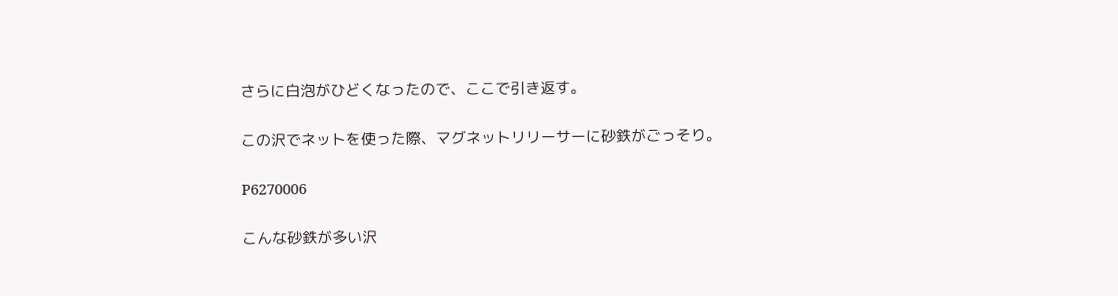さらに白泡がひどくなったので、ここで引き返す。

この沢でネットを使った際、マグネットリリーサーに砂鉄がごっそり。

P6270006

こんな砂鉄が多い沢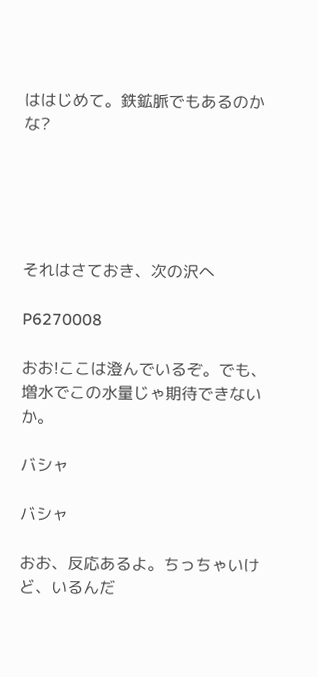ははじめて。鉄鉱脈でもあるのかな?





それはさておき、次の沢へ

P6270008

おお!ここは澄んでいるぞ。でも、増水でこの水量じゃ期待できないか。

バシャ

バシャ

おお、反応あるよ。ちっちゃいけど、いるんだ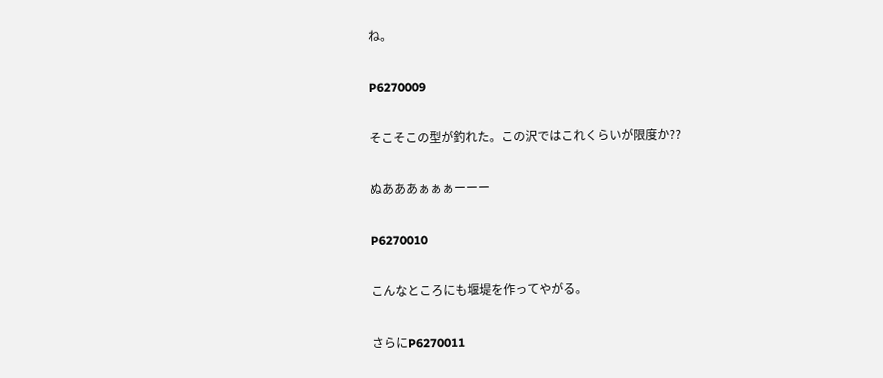ね。

P6270009

そこそこの型が釣れた。この沢ではこれくらいが限度か??

ぬあああぁぁぁーーー

P6270010

こんなところにも堰堤を作ってやがる。

さらにP6270011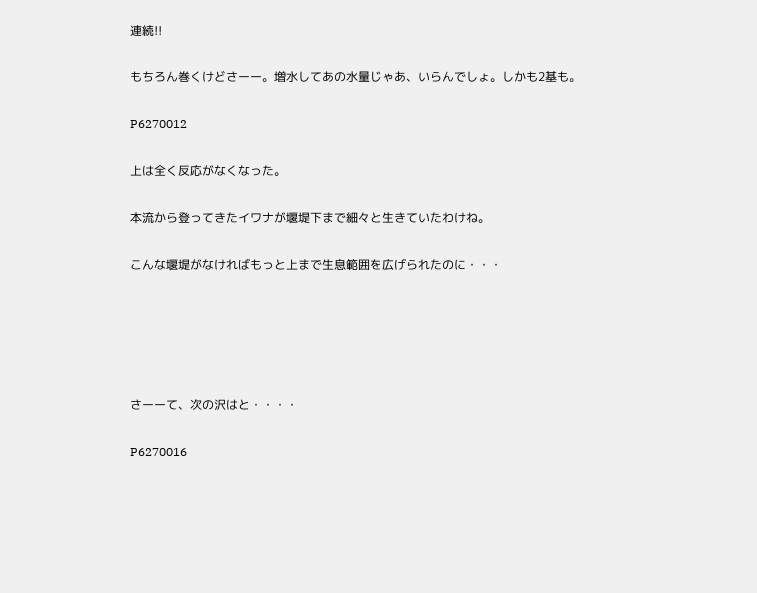連続!!

もちろん巻くけどさーー。増水してあの水量じゃあ、いらんでしょ。しかも2基も。

P6270012

上は全く反応がなくなった。

本流から登ってきたイワナが堰堤下まで細々と生きていたわけね。

こんな堰堤がなければもっと上まで生息範囲を広げられたのに・・・





さーーて、次の沢はと・・・・

P6270016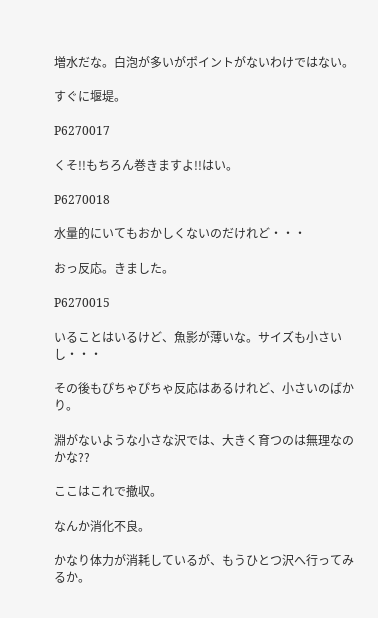増水だな。白泡が多いがポイントがないわけではない。

すぐに堰堤。

P6270017

くそ!!もちろん巻きますよ!!はい。

P6270018

水量的にいてもおかしくないのだけれど・・・

おっ反応。きました。

P6270015

いることはいるけど、魚影が薄いな。サイズも小さいし・・・

その後もぴちゃぴちゃ反応はあるけれど、小さいのばかり。

淵がないような小さな沢では、大きく育つのは無理なのかな??

ここはこれで撤収。

なんか消化不良。

かなり体力が消耗しているが、もうひとつ沢へ行ってみるか。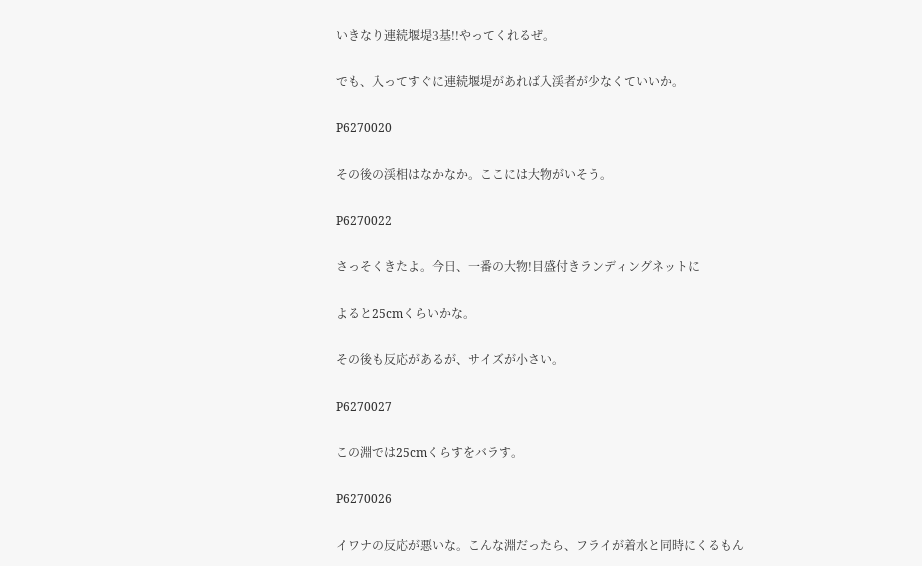いきなり連続堰堤3基!!やってくれるぜ。

でも、入ってすぐに連続堰堤があれば入渓者が少なくていいか。

P6270020

その後の渓相はなかなか。ここには大物がいそう。

P6270022

さっそくきたよ。今日、一番の大物!目盛付きランディングネットに

よると25cmくらいかな。

その後も反応があるが、サイズが小さい。

P6270027

この淵では25cmくらすをバラす。

P6270026

イワナの反応が悪いな。こんな淵だったら、フライが着水と同時にくるもん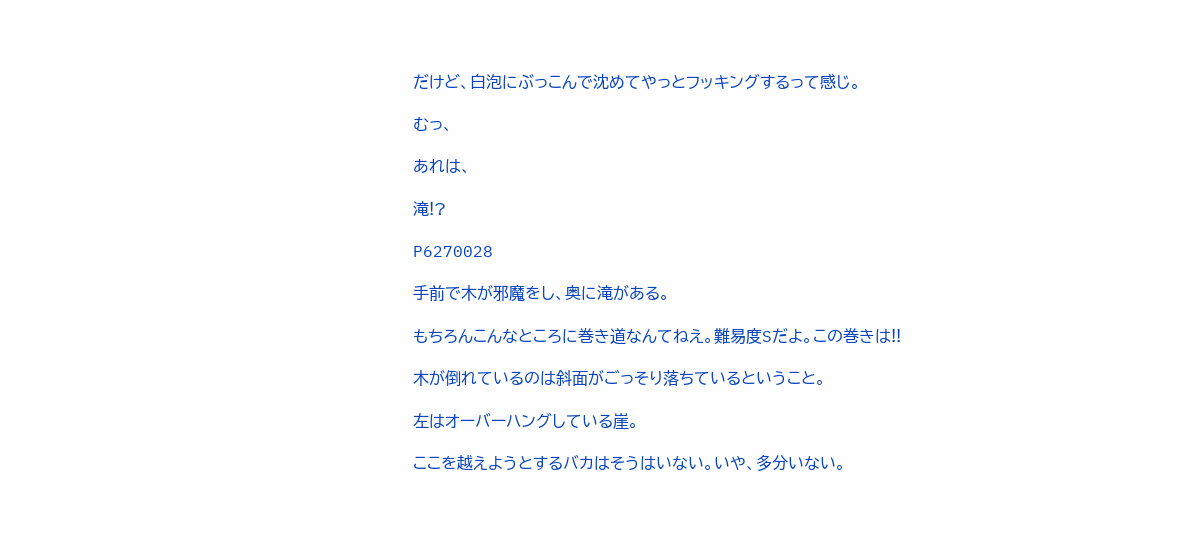だけど、白泡にぶっこんで沈めてやっとフッキングするって感じ。

むっ、

あれは、

滝!?

P6270028

手前で木が邪魔をし、奥に滝がある。

もちろんこんなところに巻き道なんてねえ。難易度Sだよ。この巻きは!!

木が倒れているのは斜面がごっそり落ちているということ。

左はオーバーハングしている崖。

ここを越えようとするバカはそうはいない。いや、多分いない。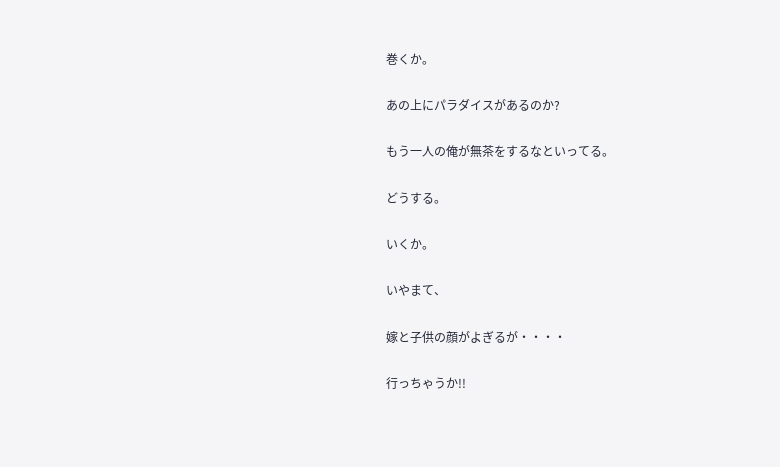巻くか。

あの上にパラダイスがあるのか?

もう一人の俺が無茶をするなといってる。

どうする。

いくか。

いやまて、

嫁と子供の顔がよぎるが・・・・

行っちゃうか!!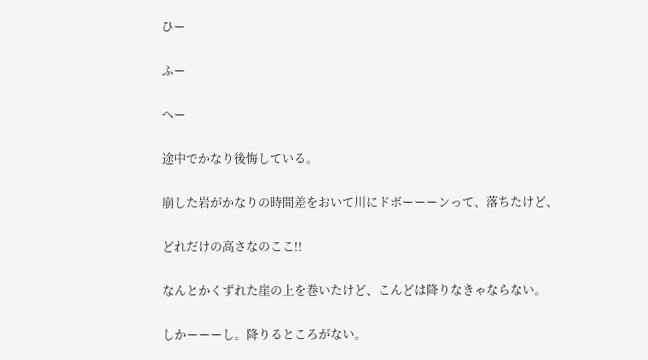ひー

ふー

へー

途中でかなり後悔している。

崩した岩がかなりの時間差をおいて川にドボーーーンって、落ちたけど、

どれだけの高さなのここ!!

なんとかくずれた崖の上を巻いたけど、こんどは降りなきゃならない。

しかーーーし。降りるところがない。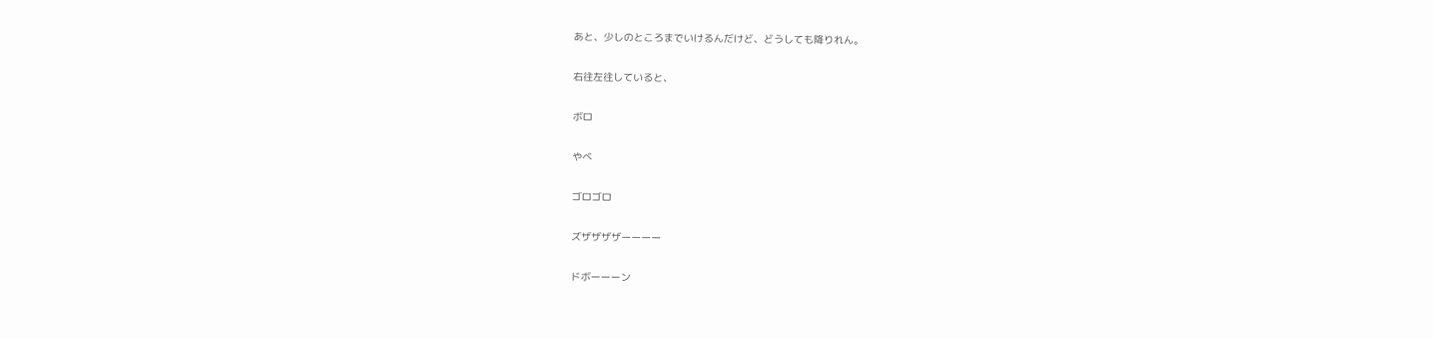あと、少しのところまでいけるんだけど、どうしても降りれん。

右往左往していると、

ボロ

やべ

ゴロゴロ

ズザザザザーーーー

ドボーーーン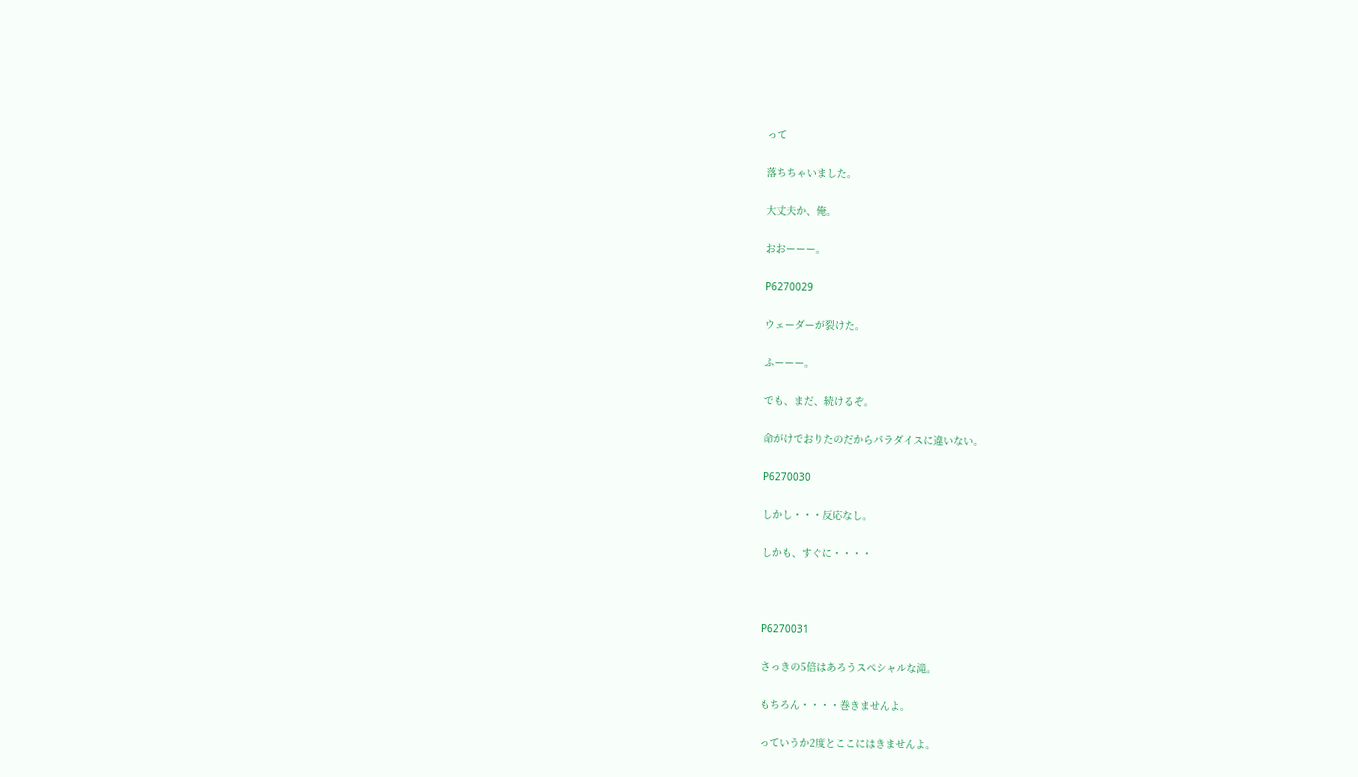って

落ちちゃいました。

大丈夫か、俺。

おおーーー。

P6270029

ウェーダーが裂けた。

ふーーー。

でも、まだ、続けるぞ。

命がけでおりたのだからパラダイスに違いない。

P6270030

しかし・・・反応なし。

しかも、すぐに・・・・



P6270031

さっきの5倍はあろうスペシャルな滝。

もちろん・・・・巻きませんよ。

っていうか2度とここにはきませんよ。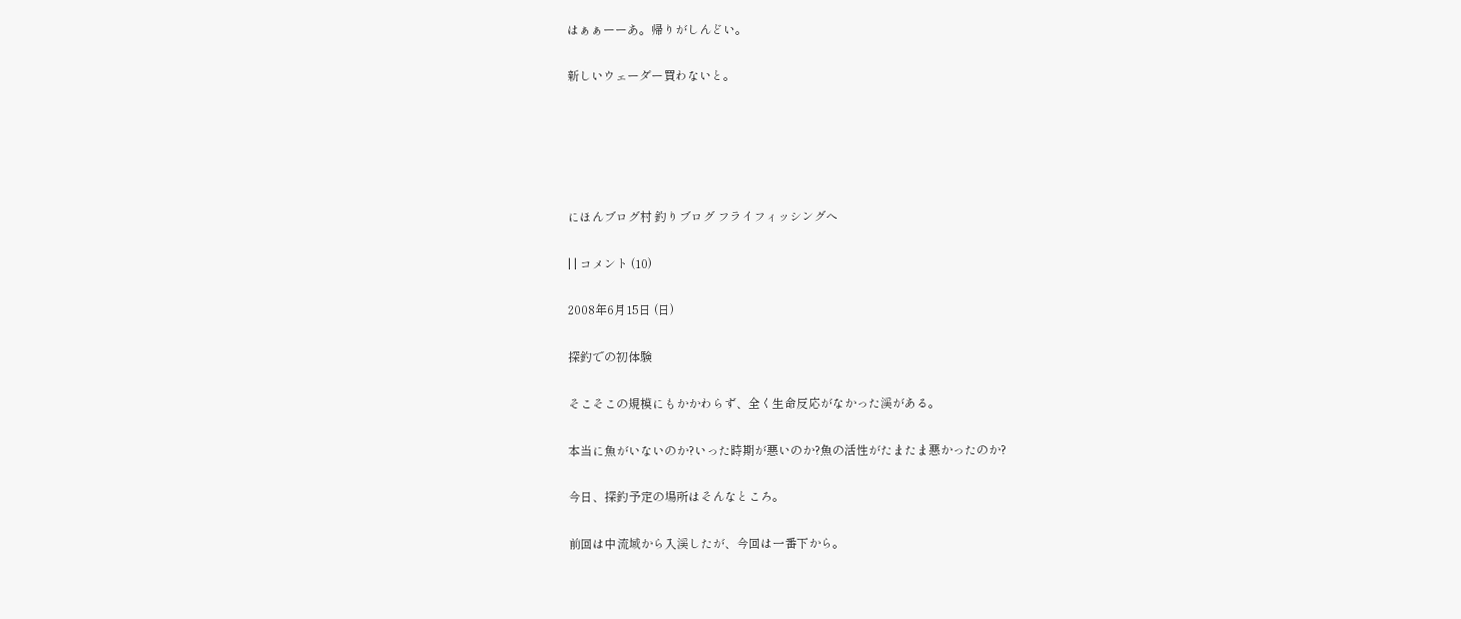はぁぁーーあ。帰りがしんどい。

新しいウェーダー買わないと。





にほんブログ村 釣りブログ フライフィッシングへ

| | コメント (10)

2008年6月15日 (日)

探釣での初体験

そこそこの規模にもかかわらず、全く生命反応がなかった渓がある。

本当に魚がいないのか?いった時期が悪いのか?魚の活性がたまたま悪かったのか?

今日、探釣予定の場所はそんなところ。

前回は中流域から入渓したが、今回は一番下から。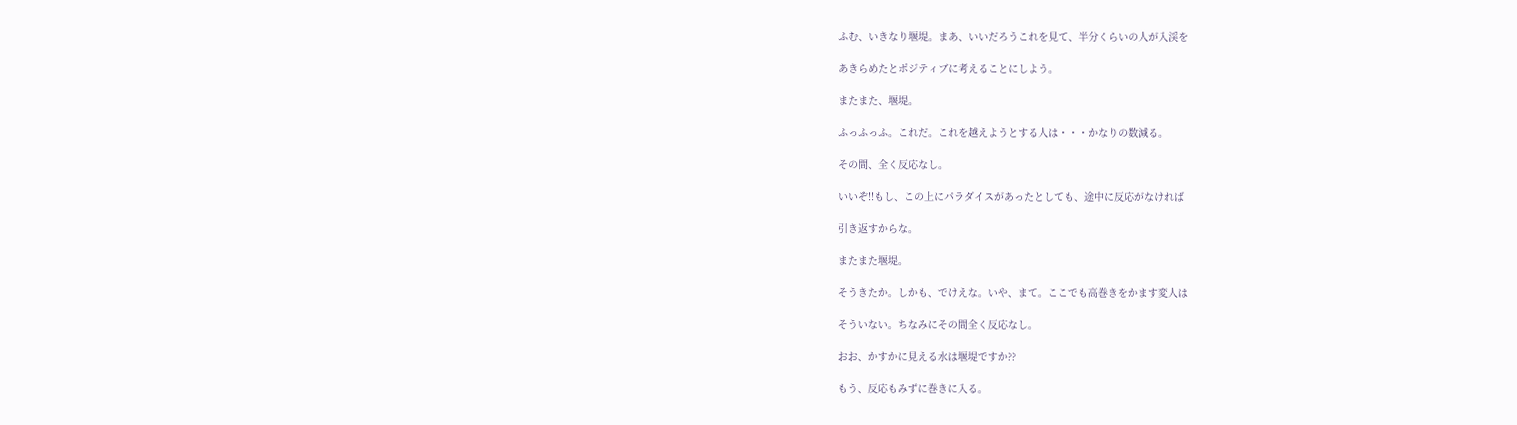ふむ、いきなり堰堤。まあ、いいだろうこれを見て、半分くらいの人が入渓を

あきらめたとポジティブに考えることにしよう。

またまた、堰堤。

ふっふっふ。これだ。これを越えようとする人は・・・かなりの数減る。

その間、全く反応なし。

いいぞ!!もし、この上にパラダイスがあったとしても、途中に反応がなければ

引き返すからな。

またまた堰堤。

そうきたか。しかも、でけえな。いや、まて。ここでも高巻きをかます変人は

そういない。ちなみにその間全く反応なし。

おお、かすかに見える水は堰堤ですか??

もう、反応もみずに巻きに入る。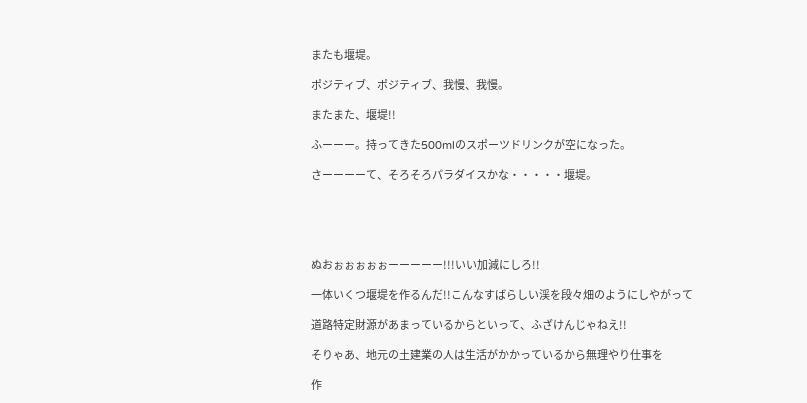またも堰堤。

ポジティブ、ポジティブ、我慢、我慢。

またまた、堰堤!!

ふーーー。持ってきた500mlのスポーツドリンクが空になった。

さーーーーて、そろそろパラダイスかな・・・・・堰堤。





ぬおぉぉぉぉぉーーーーー!!!いい加減にしろ!!

一体いくつ堰堤を作るんだ!!こんなすばらしい渓を段々畑のようにしやがって

道路特定財源があまっているからといって、ふざけんじゃねえ!!

そりゃあ、地元の土建業の人は生活がかかっているから無理やり仕事を

作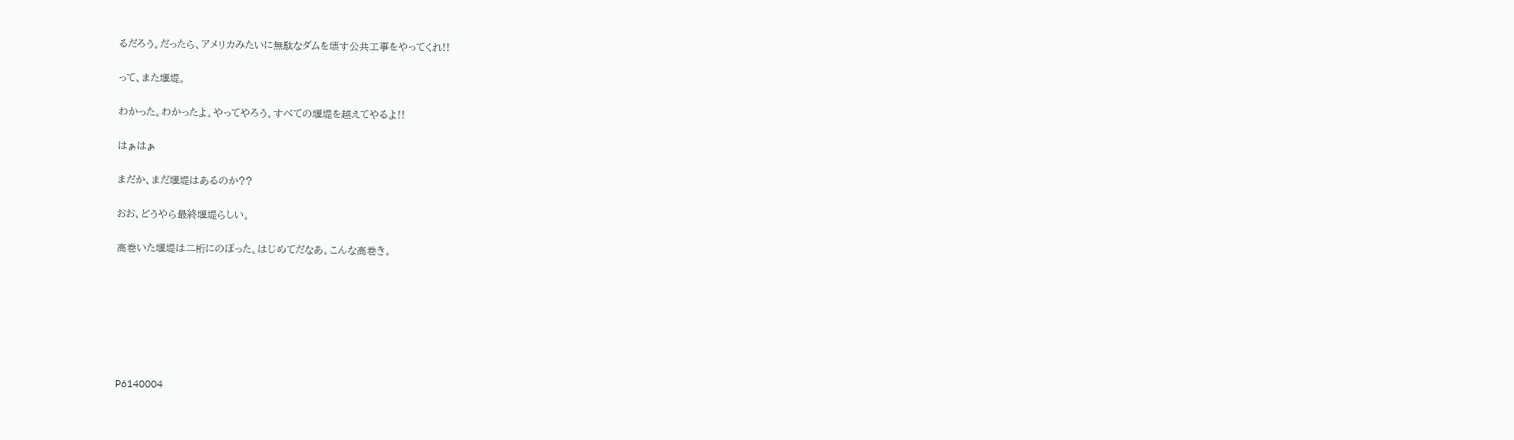るだろう。だったら、アメリカみたいに無駄なダムを壊す公共工事をやってくれ!!

って、また堰堤。

わかった。わかったよ。やってやろう。すべての堰堤を越えてやるよ!!

はぁはぁ

まだか、まだ堰堤はあるのか??

おお、どうやら最終堰堤らしい。

高巻いた堰堤は二桁にのぼった。はじめてだなあ。こんな高巻き。







P6140004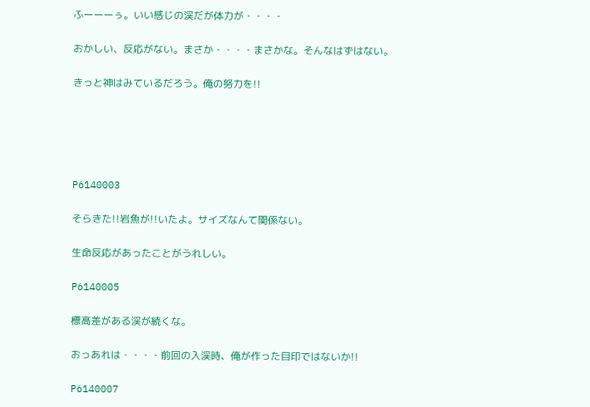ふーーーぅ。いい感じの渓だが体力が・・・・

おかしい、反応がない。まさか・・・・まさかな。そんなはずはない。

きっと神はみているだろう。俺の努力を!!





P6140003

そらきた!!岩魚が!!いたよ。サイズなんて関係ない。

生命反応があったことがうれしい。

P6140005

標高差がある渓が続くな。

おっあれは・・・・前回の入渓時、俺が作った目印ではないか!!

P6140007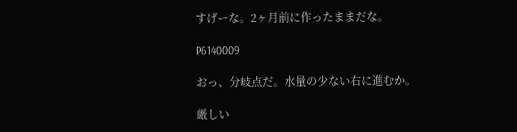すげーな。2ヶ月前に作ったままだな。

P6140009

おっ、分岐点だ。水量の少ない右に進むか。

厳しい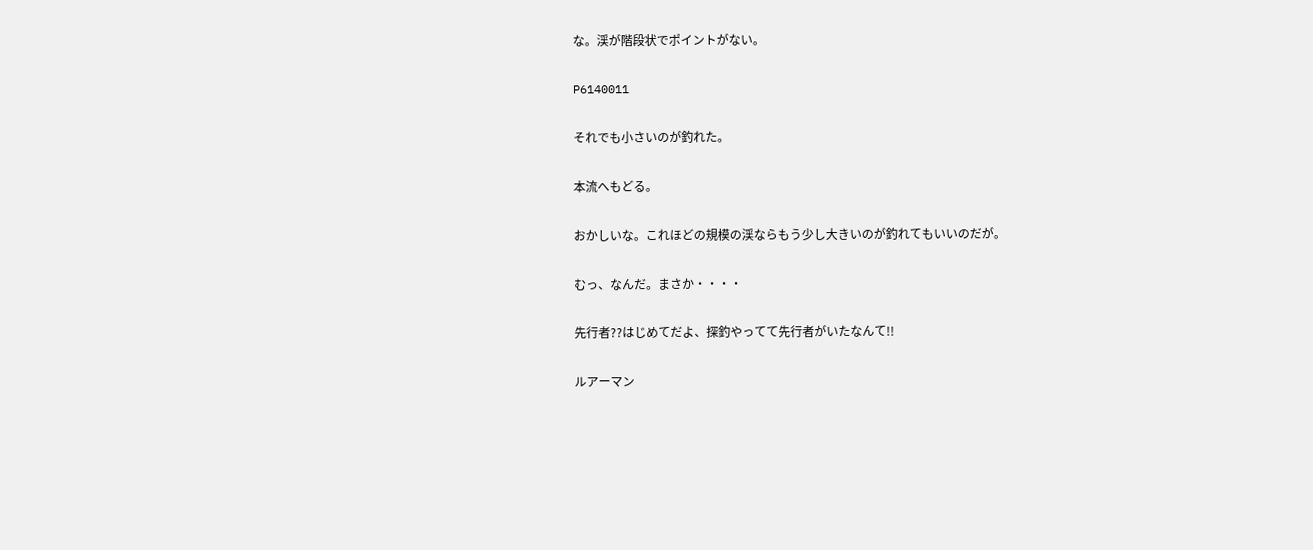な。渓が階段状でポイントがない。

P6140011

それでも小さいのが釣れた。

本流へもどる。

おかしいな。これほどの規模の渓ならもう少し大きいのが釣れてもいいのだが。

むっ、なんだ。まさか・・・・

先行者??はじめてだよ、探釣やってて先行者がいたなんて!!

ルアーマン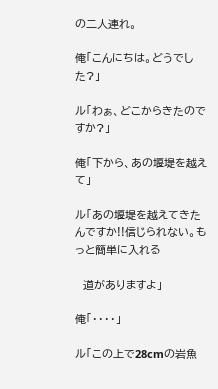の二人連れ。

俺「こんにちは。どうでした?」

ル「わぁ、どこからきたのですか?」

俺「下から、あの堰堤を越えて」

ル「あの堰堤を越えてきたんですか!!信じられない。もっと簡単に入れる

  道がありますよ」

俺「・・・・」

ル「この上で28cmの岩魚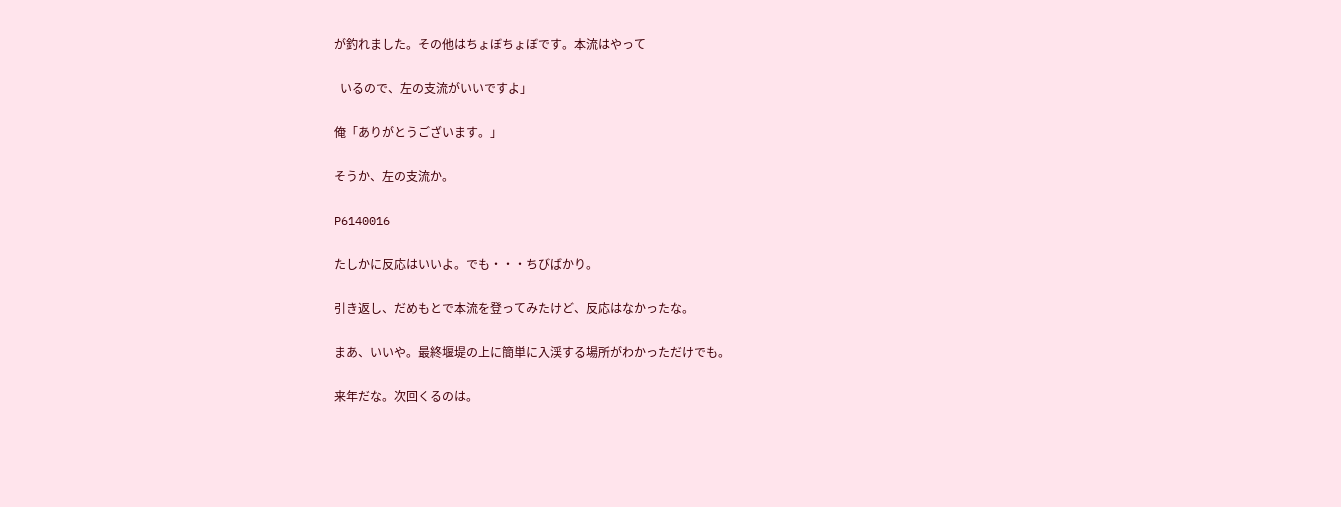が釣れました。その他はちょぼちょぼです。本流はやって

  いるので、左の支流がいいですよ」

俺「ありがとうございます。」

そうか、左の支流か。

P6140016

たしかに反応はいいよ。でも・・・ちびばかり。

引き返し、だめもとで本流を登ってみたけど、反応はなかったな。

まあ、いいや。最終堰堤の上に簡単に入渓する場所がわかっただけでも。

来年だな。次回くるのは。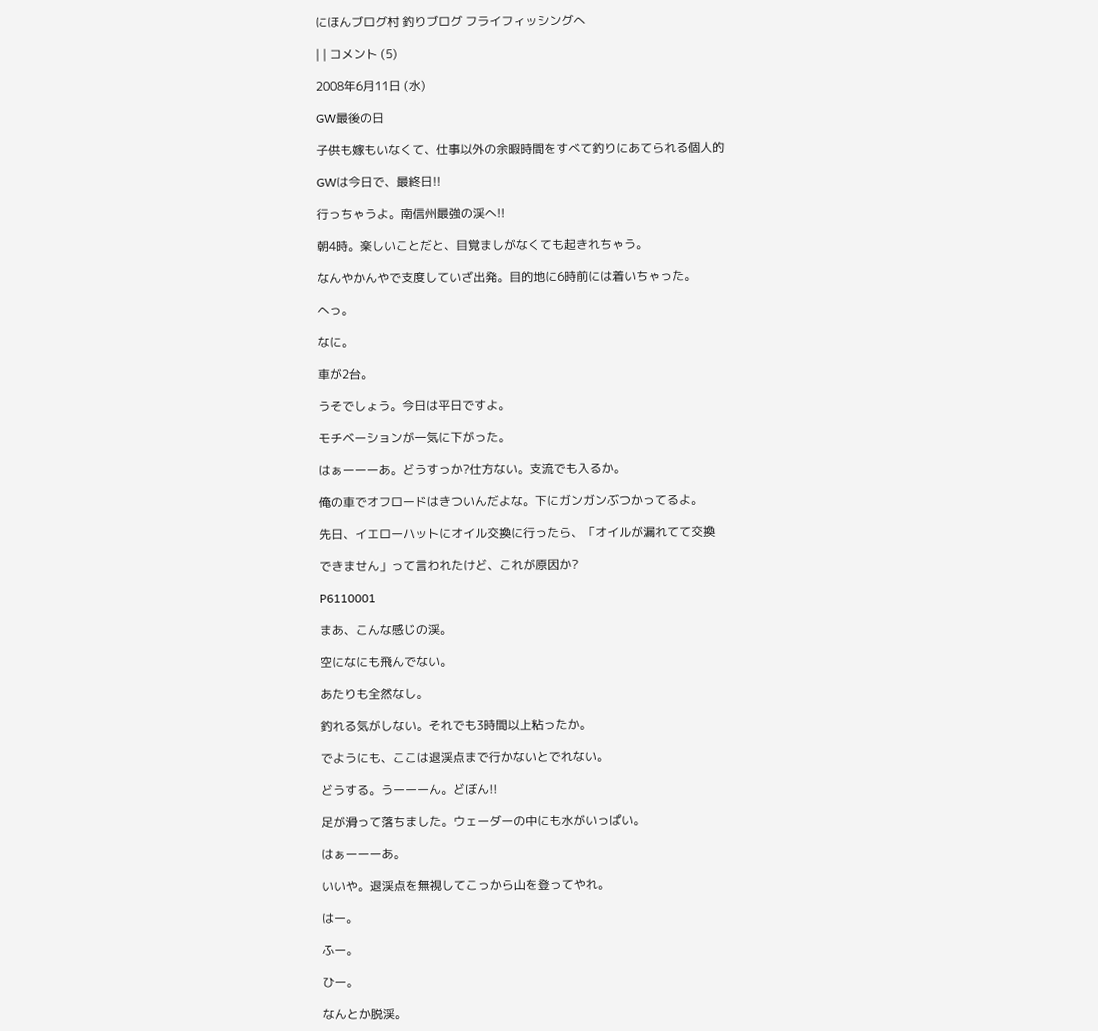にほんブログ村 釣りブログ フライフィッシングへ

| | コメント (5)

2008年6月11日 (水)

GW最後の日

子供も嫁もいなくて、仕事以外の余暇時間をすべて釣りにあてられる個人的

GWは今日で、最終日!!

行っちゃうよ。南信州最強の渓へ!!

朝4時。楽しいことだと、目覚ましがなくても起きれちゃう。

なんやかんやで支度していざ出発。目的地に6時前には着いちゃった。

へっ。

なに。

車が2台。

うそでしょう。今日は平日ですよ。

モチベーションが一気に下がった。

はぁーーーあ。どうすっか?仕方ない。支流でも入るか。

俺の車でオフロードはきついんだよな。下にガンガンぶつかってるよ。

先日、イエローハットにオイル交換に行ったら、「オイルが漏れてて交換

できません」って言われたけど、これが原因か?

P6110001

まあ、こんな感じの渓。

空になにも飛んでない。

あたりも全然なし。

釣れる気がしない。それでも3時間以上粘ったか。

でようにも、ここは退渓点まで行かないとでれない。

どうする。うーーーん。どぼん!!

足が滑って落ちました。ウェーダーの中にも水がいっぱい。

はぁーーーあ。

いいや。退渓点を無視してこっから山を登ってやれ。

はー。

ふー。

ひー。

なんとか脱渓。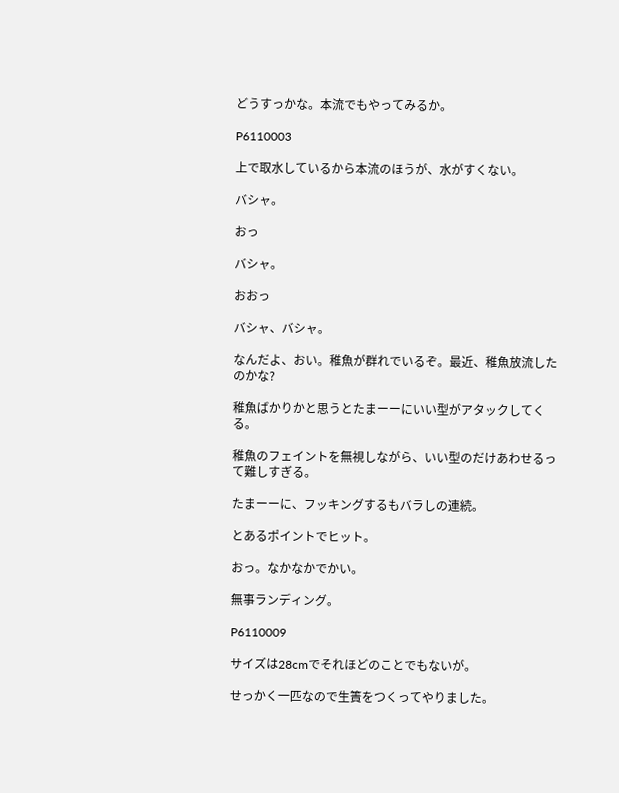どうすっかな。本流でもやってみるか。

P6110003

上で取水しているから本流のほうが、水がすくない。

バシャ。

おっ

バシャ。

おおっ

バシャ、バシャ。

なんだよ、おい。稚魚が群れでいるぞ。最近、稚魚放流したのかな?

稚魚ばかりかと思うとたまーーにいい型がアタックしてくる。

稚魚のフェイントを無視しながら、いい型のだけあわせるって難しすぎる。

たまーーに、フッキングするもバラしの連続。

とあるポイントでヒット。

おっ。なかなかでかい。

無事ランディング。

P6110009

サイズは28cmでそれほどのことでもないが。

せっかく一匹なので生簀をつくってやりました。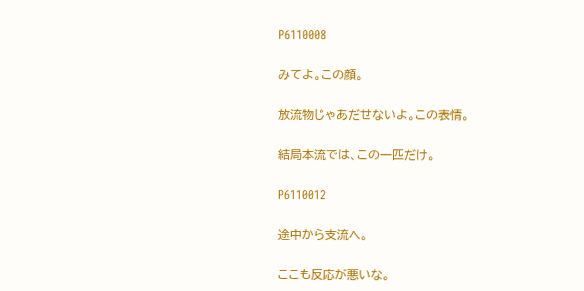P6110008

みてよ。この顔。

放流物じゃあだせないよ。この表情。

結局本流では、この一匹だけ。

P6110012

途中から支流へ。

ここも反応が悪いな。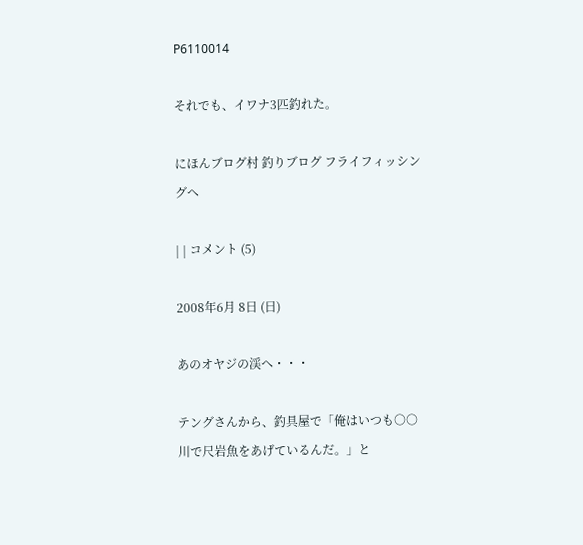P6110014

それでも、イワナ3匹釣れた。

にほんブログ村 釣りブログ フライフィッシングへ

| | コメント (5)

2008年6月 8日 (日)

あのオヤジの渓へ・・・

テングさんから、釣具屋で「俺はいつも○○川で尺岩魚をあげているんだ。」と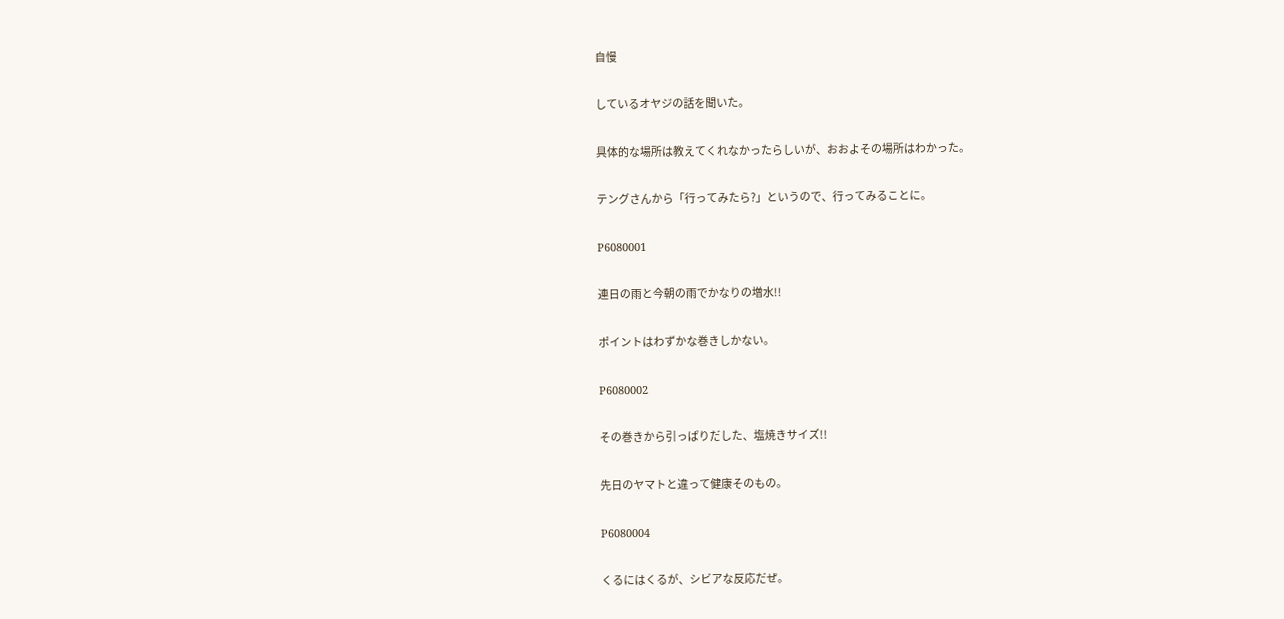自慢

しているオヤジの話を聞いた。

具体的な場所は教えてくれなかったらしいが、おおよその場所はわかった。

テングさんから「行ってみたら?」というので、行ってみることに。

P6080001

連日の雨と今朝の雨でかなりの増水!!

ポイントはわずかな巻きしかない。

P6080002

その巻きから引っぱりだした、塩焼きサイズ!!

先日のヤマトと違って健康そのもの。

P6080004

くるにはくるが、シビアな反応だぜ。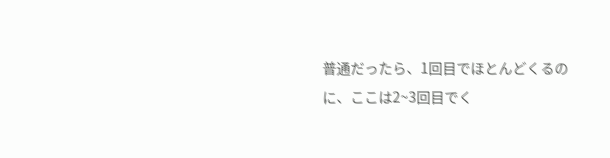普通だったら、1回目でほとんどくるのに、ここは2~3回目でく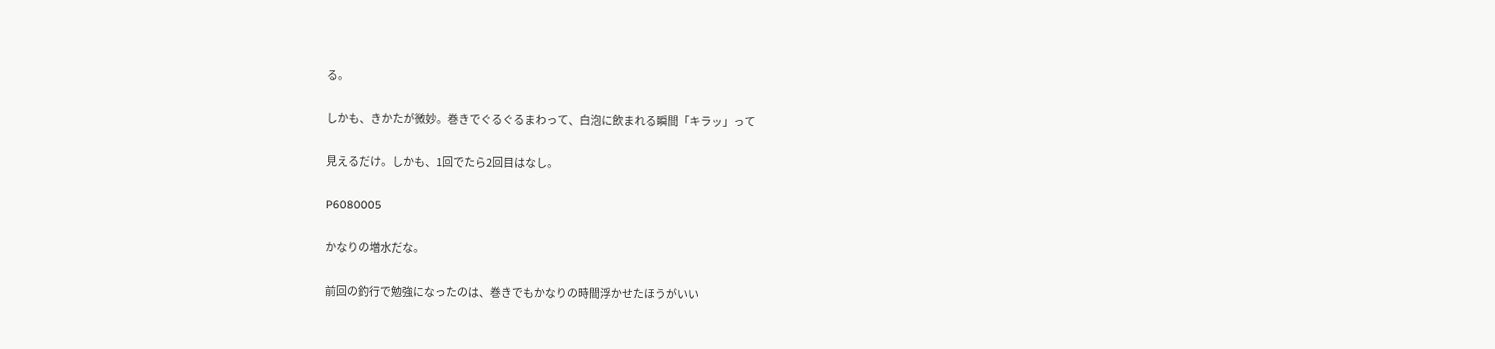る。

しかも、きかたが微妙。巻きでぐるぐるまわって、白泡に飲まれる瞬間「キラッ」って

見えるだけ。しかも、1回でたら2回目はなし。

P6080005

かなりの増水だな。

前回の釣行で勉強になったのは、巻きでもかなりの時間浮かせたほうがいい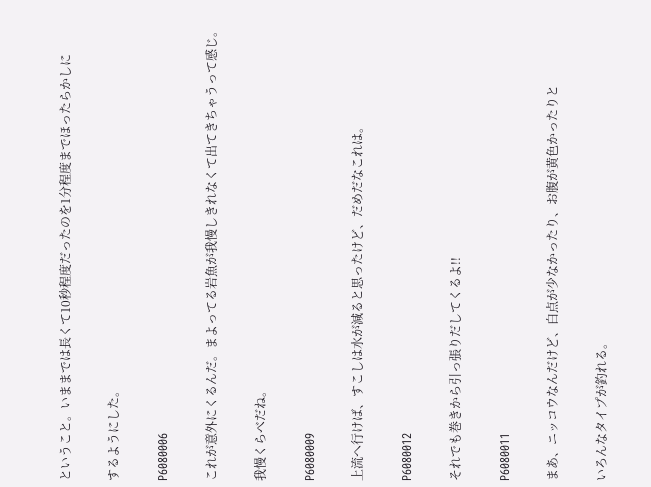ということ。いままでは長くて10秒程度だったのを1分程度までほったらかしに

するようにした。

P6080006

これが意外にくるんだ。まよってる岩魚が我慢しきれなくて出てきちゃうって感じ。

我慢くらべだね。

P6080009

上流へ行けば、すこしは水が減ると思ったけど、だめだなこれは。

P6080012

それでも巻きから引っ張りだしてくるよ!!

P6080011

まあ、ニッコウなんだけど、白点が少なかったり、お腹が黄色かったりと

いろんなタイプが釣れる。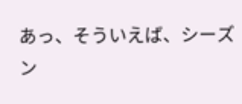あっ、そういえば、シーズン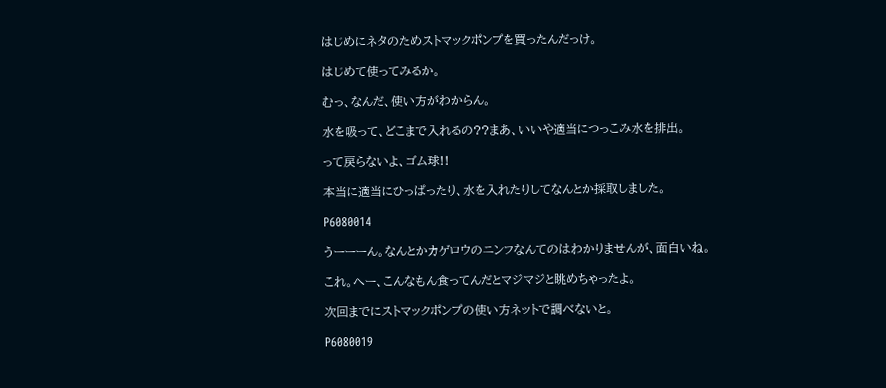はじめにネタのためストマックポンプを買ったんだっけ。

はじめて使ってみるか。

むっ、なんだ、使い方がわからん。

水を吸って、どこまで入れるの??まあ、いいや適当につっこみ水を排出。

って戻らないよ、ゴム球!!

本当に適当にひっぱったり、水を入れたりしてなんとか採取しました。

P6080014

うーーーん。なんとかカゲロウのニンフなんてのはわかりませんが、面白いね。

これ。へー、こんなもん食ってんだとマジマジと眺めちゃったよ。

次回までにストマックポンプの使い方ネットで調べないと。

P6080019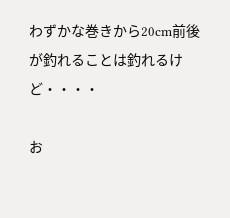わずかな巻きから20cm前後が釣れることは釣れるけど・・・・

お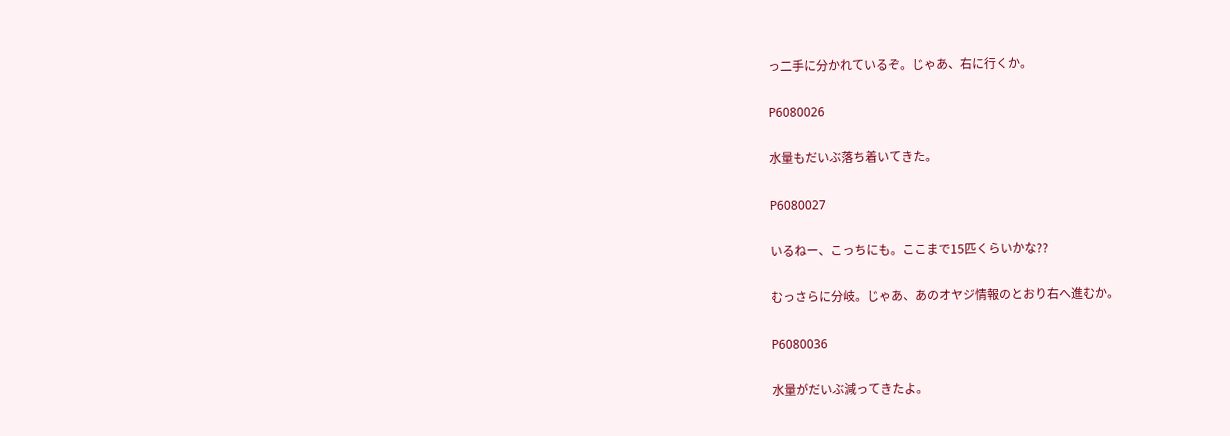っ二手に分かれているぞ。じゃあ、右に行くか。

P6080026

水量もだいぶ落ち着いてきた。

P6080027

いるねー、こっちにも。ここまで15匹くらいかな??

むっさらに分岐。じゃあ、あのオヤジ情報のとおり右へ進むか。

P6080036

水量がだいぶ減ってきたよ。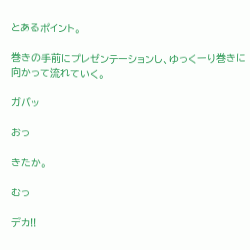とあるポイント。

巻きの手前にプレゼンテーションし、ゆっくーり巻きに向かって流れていく。

ガバッ

おっ

きたか。

むっ

デカ!!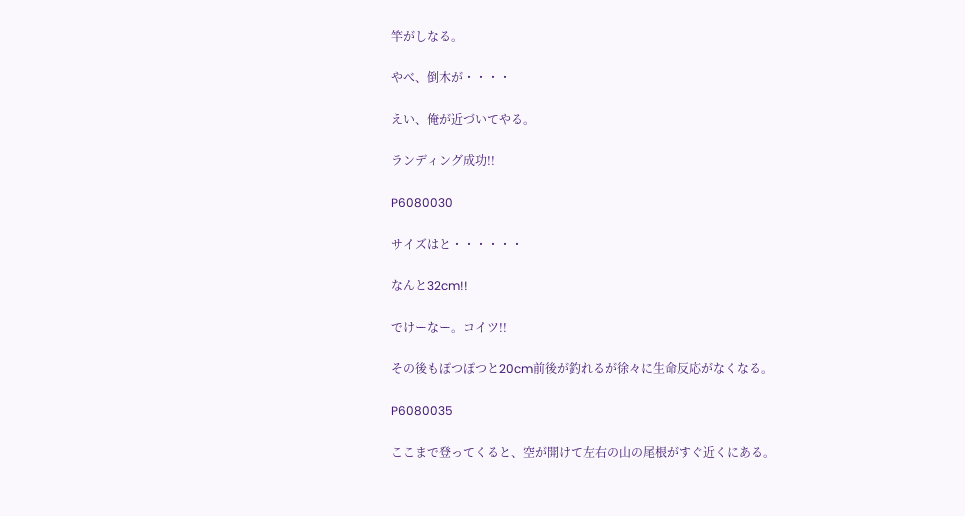竿がしなる。

やべ、倒木が・・・・

えい、俺が近づいてやる。

ランディング成功!!

P6080030

サイズはと・・・・・・

なんと32cm!!

でけーなー。コイツ!!

その後もぽつぽつと20cm前後が釣れるが徐々に生命反応がなくなる。

P6080035

ここまで登ってくると、空が開けて左右の山の尾根がすぐ近くにある。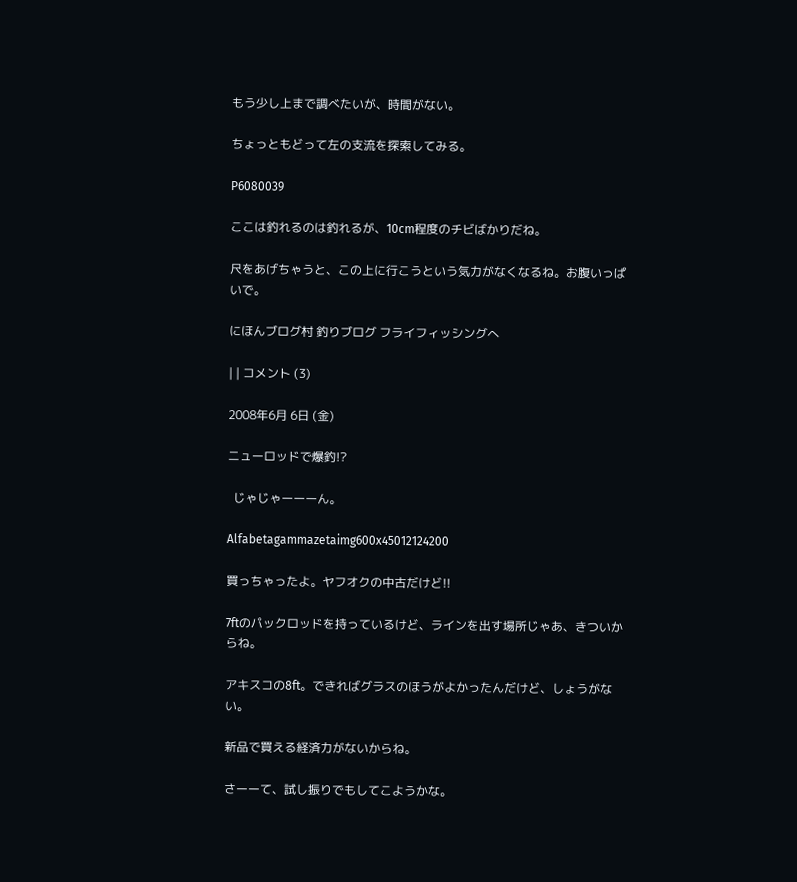もう少し上まで調べたいが、時間がない。

ちょっともどって左の支流を探索してみる。

P6080039

ここは釣れるのは釣れるが、10cm程度のチビばかりだね。

尺をあげちゃうと、この上に行こうという気力がなくなるね。お腹いっぱいで。

にほんブログ村 釣りブログ フライフィッシングへ

| | コメント (3)

2008年6月 6日 (金)

ニューロッドで爆釣!?

  じゃじゃーーーん。

Alfabetagammazetaimg600x45012124200

買っちゃったよ。ヤフオクの中古だけど!!

7ftのパックロッドを持っているけど、ラインを出す場所じゃあ、きついからね。

アキスコの8ft。できればグラスのほうがよかったんだけど、しょうがない。

新品で買える経済力がないからね。

さーーて、試し振りでもしてこようかな。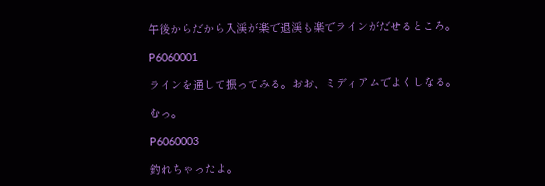午後からだから入渓が楽で退渓も楽でラインがだせるところ。

P6060001

ラインを通して振ってみる。おお、ミディアムでよくしなる。

むっ。

P6060003

釣れちゃったよ。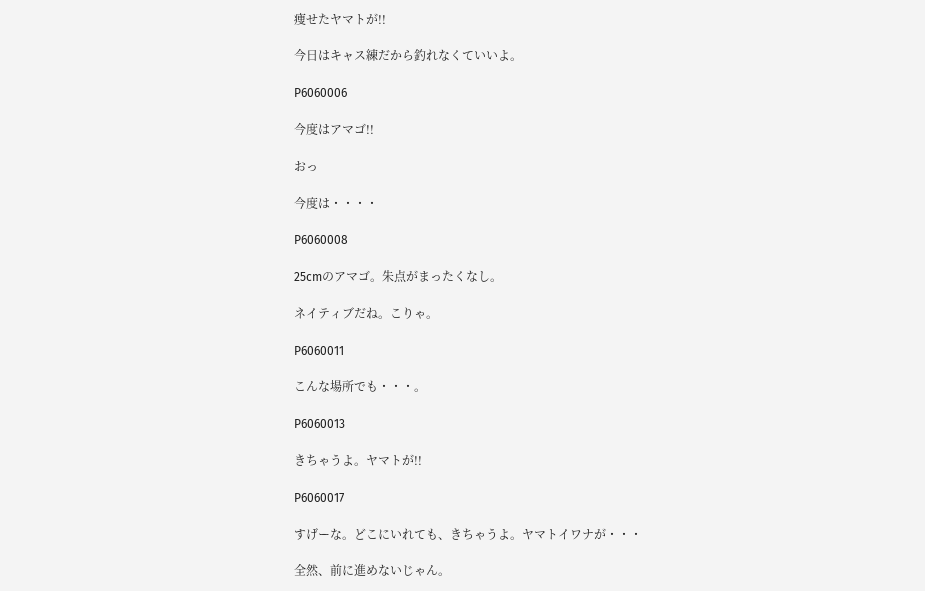痩せたヤマトが!!

今日はキャス練だから釣れなくていいよ。

P6060006

今度はアマゴ!!

おっ

今度は・・・・

P6060008

25cmのアマゴ。朱点がまったくなし。

ネイティブだね。こりゃ。

P6060011

こんな場所でも・・・。

P6060013

きちゃうよ。ヤマトが!!

P6060017

すげーな。どこにいれても、きちゃうよ。ヤマトイワナが・・・

全然、前に進めないじゃん。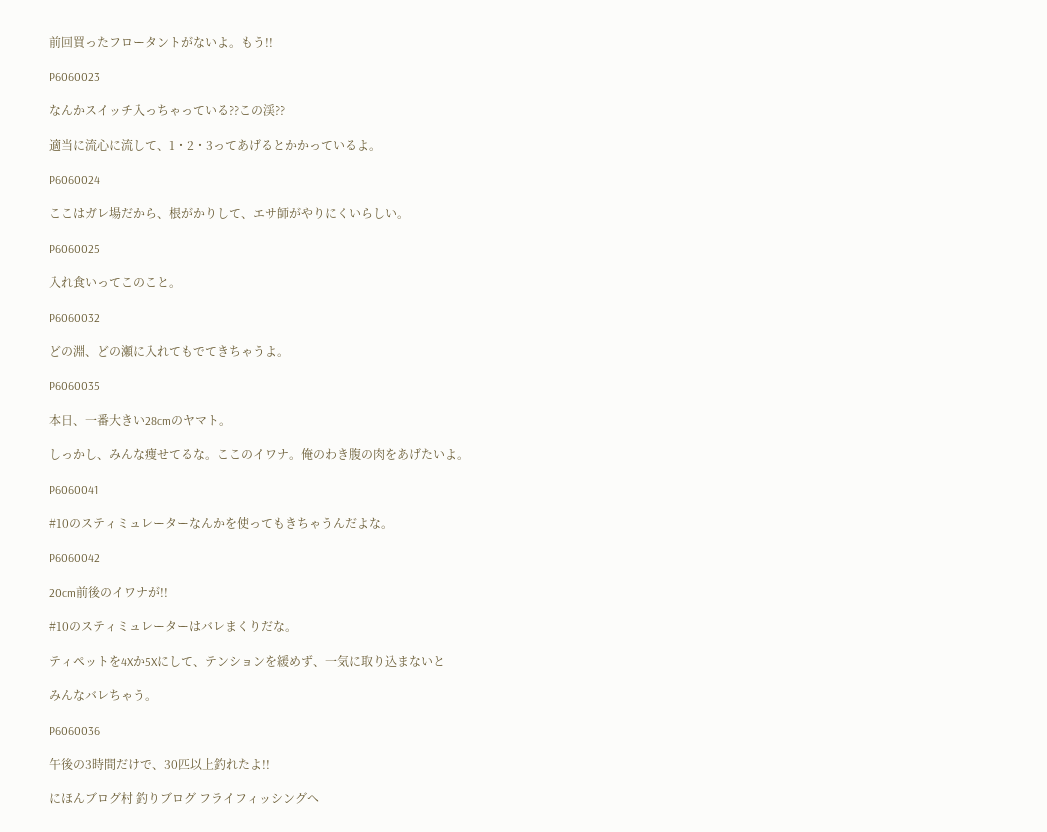前回買ったフロータントがないよ。もう!!

P6060023

なんかスイッチ入っちゃっている??この渓??

適当に流心に流して、1・2・3ってあげるとかかっているよ。

P6060024

ここはガレ場だから、根がかりして、エサ師がやりにくいらしい。

P6060025

入れ食いってこのこと。

P6060032

どの淵、どの瀬に入れてもでてきちゃうよ。

P6060035

本日、一番大きい28cmのヤマト。

しっかし、みんな痩せてるな。ここのイワナ。俺のわき腹の肉をあげたいよ。

P6060041

#10のスティミュレーターなんかを使ってもきちゃうんだよな。

P6060042

20cm前後のイワナが!!

#10のスティミュレーターはバレまくりだな。

ティペットを4Xか5Xにして、テンションを緩めず、一気に取り込まないと

みんなバレちゃう。

P6060036

午後の3時間だけで、30匹以上釣れたよ!!

にほんブログ村 釣りブログ フライフィッシングへ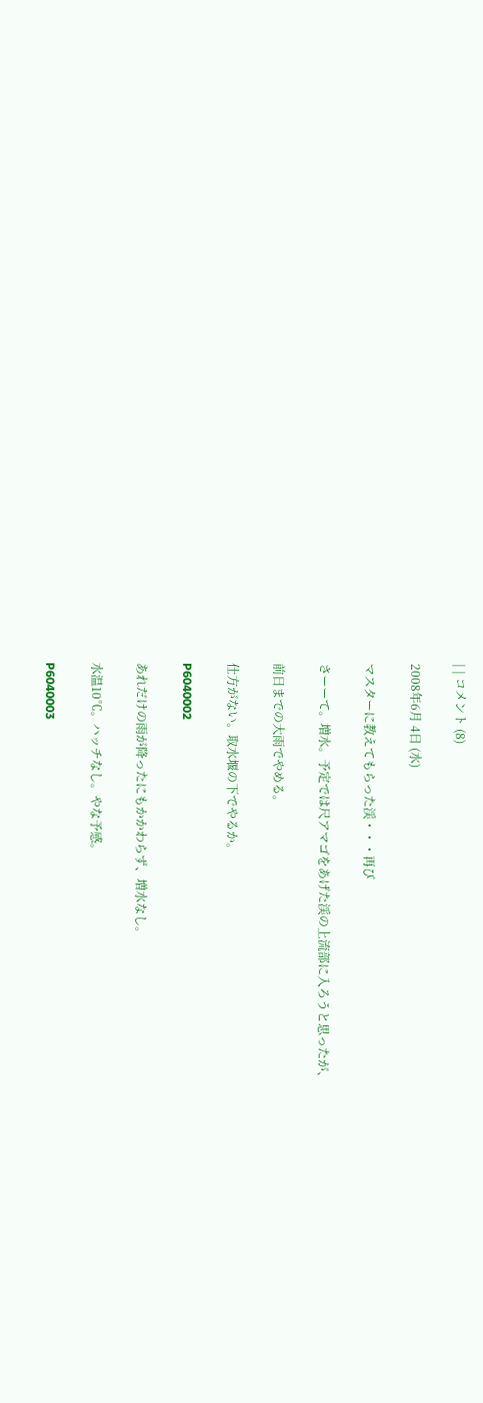| | コメント (8)

2008年6月 4日 (水)

マスターに教えてもらった渓・・・再び

さーーて。増水。予定では尺アマゴをあげた渓の上流部に入ろうと思ったが、

前日までの大雨でやめる。

仕方がない。取水堰の下でやるか。

P6040002

あれだけの雨が降ったにもかかわらず、増水なし。

水温10℃。ハッチなし。やな予感。

P6040003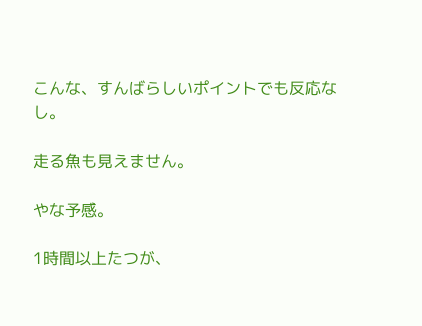こんな、すんばらしいポイントでも反応なし。

走る魚も見えません。

やな予感。

1時間以上たつが、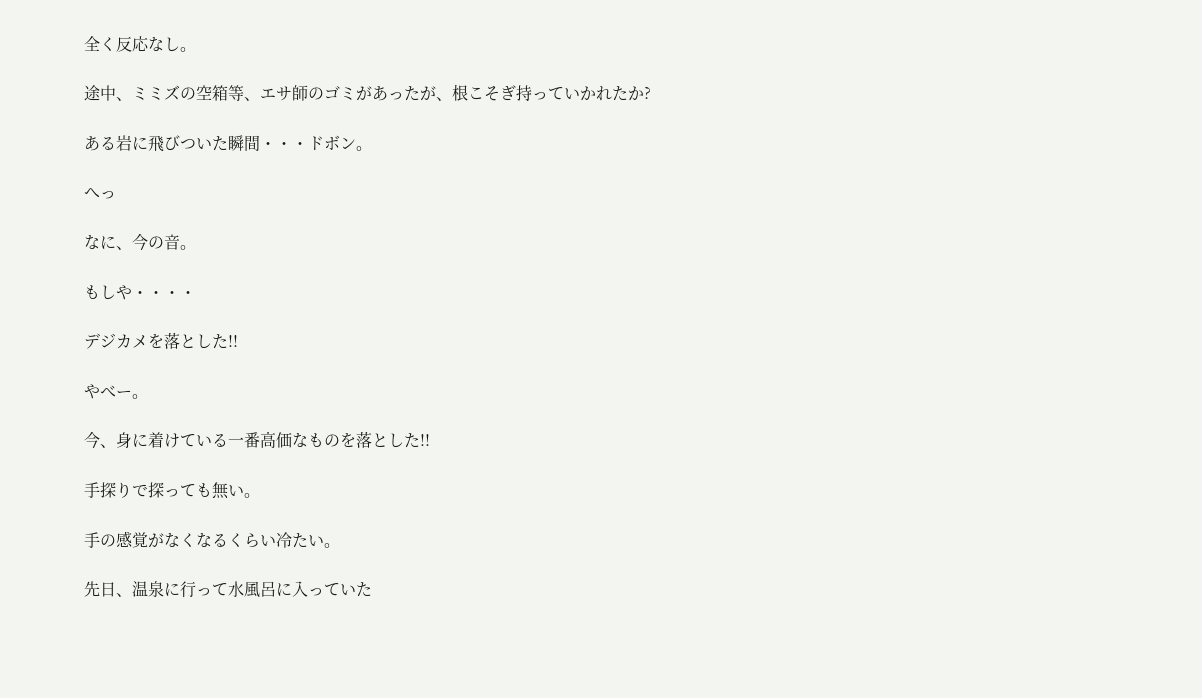全く反応なし。

途中、ミミズの空箱等、エサ師のゴミがあったが、根こそぎ持っていかれたか?

ある岩に飛びついた瞬間・・・ドボン。

へっ

なに、今の音。

もしや・・・・

デジカメを落とした!!

やべー。

今、身に着けている一番高価なものを落とした!!

手探りで探っても無い。

手の感覚がなくなるくらい冷たい。

先日、温泉に行って水風呂に入っていた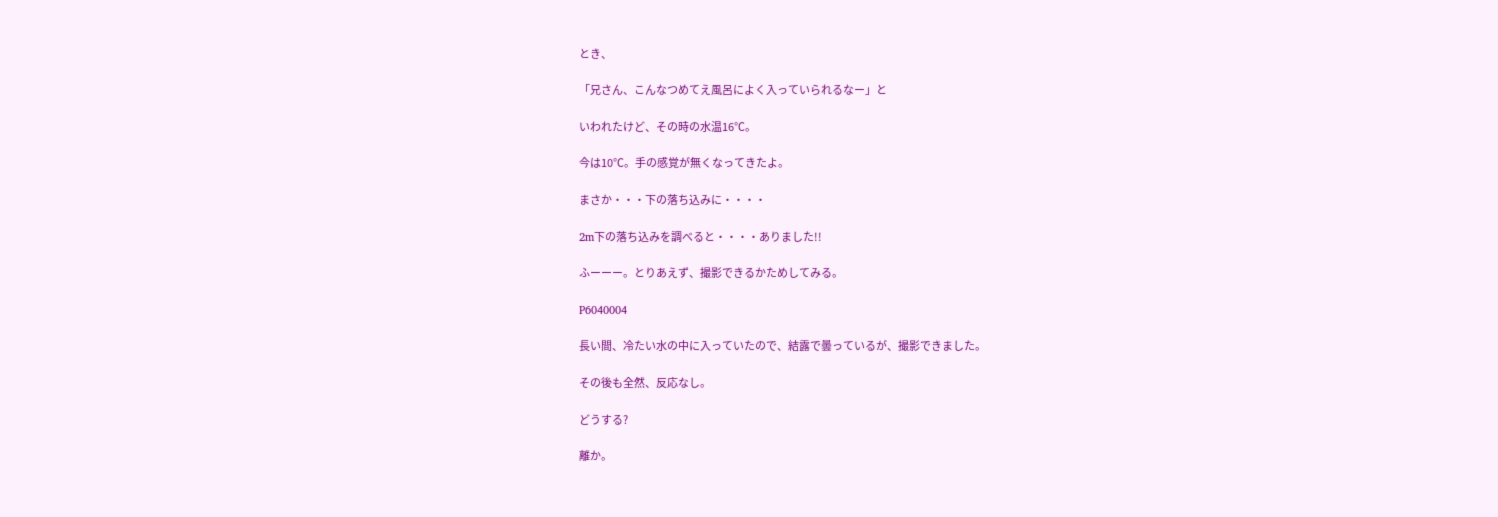とき、

「兄さん、こんなつめてえ風呂によく入っていられるなー」と

いわれたけど、その時の水温16℃。

今は10℃。手の感覚が無くなってきたよ。

まさか・・・下の落ち込みに・・・・

2m下の落ち込みを調べると・・・・ありました!!

ふーーー。とりあえず、撮影できるかためしてみる。

P6040004

長い間、冷たい水の中に入っていたので、結露で曇っているが、撮影できました。

その後も全然、反応なし。

どうする?

離か。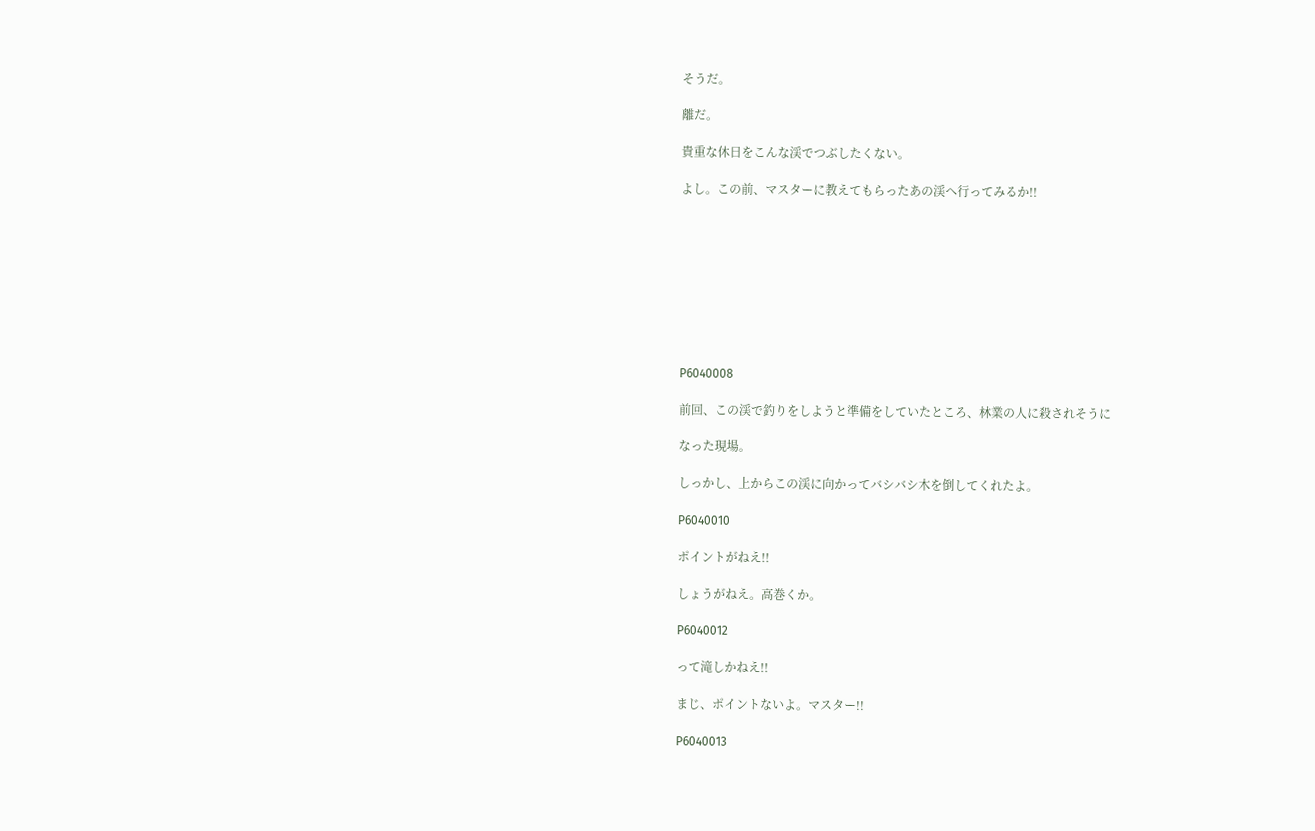そうだ。

離だ。

貴重な休日をこんな渓でつぶしたくない。

よし。この前、マスターに教えてもらったあの渓へ行ってみるか!!









P6040008

前回、この渓で釣りをしようと準備をしていたところ、林業の人に殺されそうに

なった現場。

しっかし、上からこの渓に向かってバシバシ木を倒してくれたよ。

P6040010

ポイントがねえ!!

しょうがねえ。高巻くか。

P6040012

って滝しかねえ!!

まじ、ポイントないよ。マスター!!

P6040013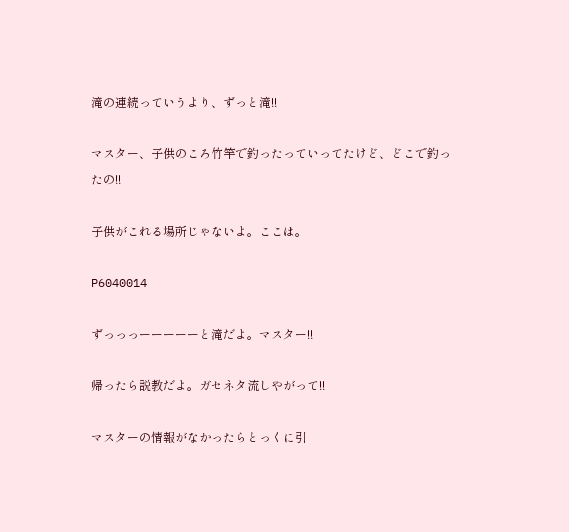滝の連続っていうより、ずっと滝!!

マスター、子供のころ竹竿で釣ったっていってたけど、どこで釣ったの!!

子供がこれる場所じゃないよ。ここは。

P6040014

ずっっっーーーーーと滝だよ。マスター!!

帰ったら説教だよ。ガセネタ流しやがって!!

マスターの情報がなかったらとっくに引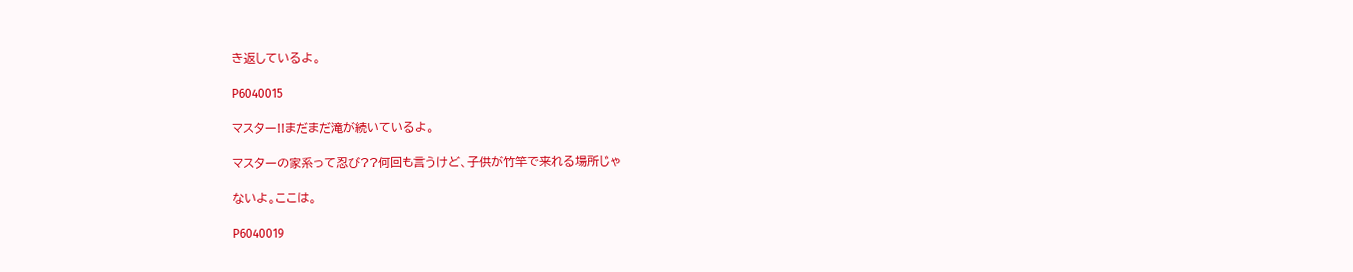き返しているよ。

P6040015

マスター!!まだまだ滝が続いているよ。

マスターの家系って忍び??何回も言うけど、子供が竹竿で来れる場所じゃ

ないよ。ここは。

P6040019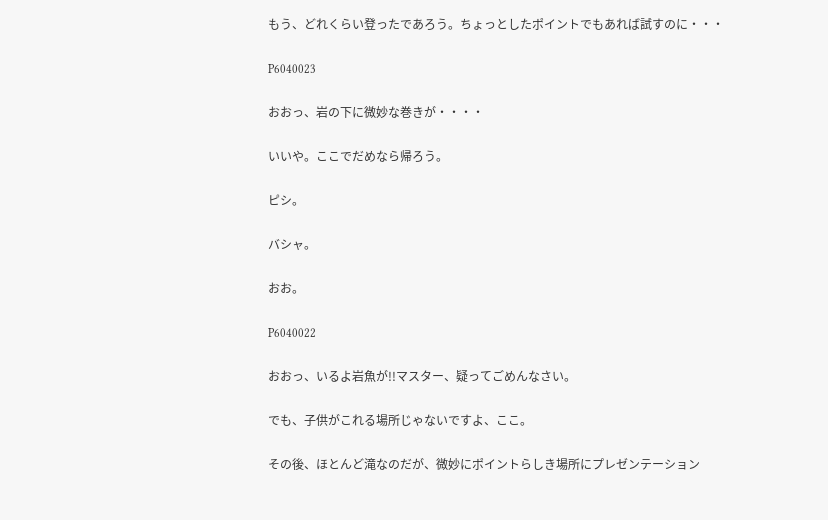もう、どれくらい登ったであろう。ちょっとしたポイントでもあれば試すのに・・・

P6040023

おおっ、岩の下に微妙な巻きが・・・・

いいや。ここでだめなら帰ろう。

ピシ。

バシャ。

おお。

P6040022

おおっ、いるよ岩魚が!!マスター、疑ってごめんなさい。

でも、子供がこれる場所じゃないですよ、ここ。

その後、ほとんど滝なのだが、微妙にポイントらしき場所にプレゼンテーション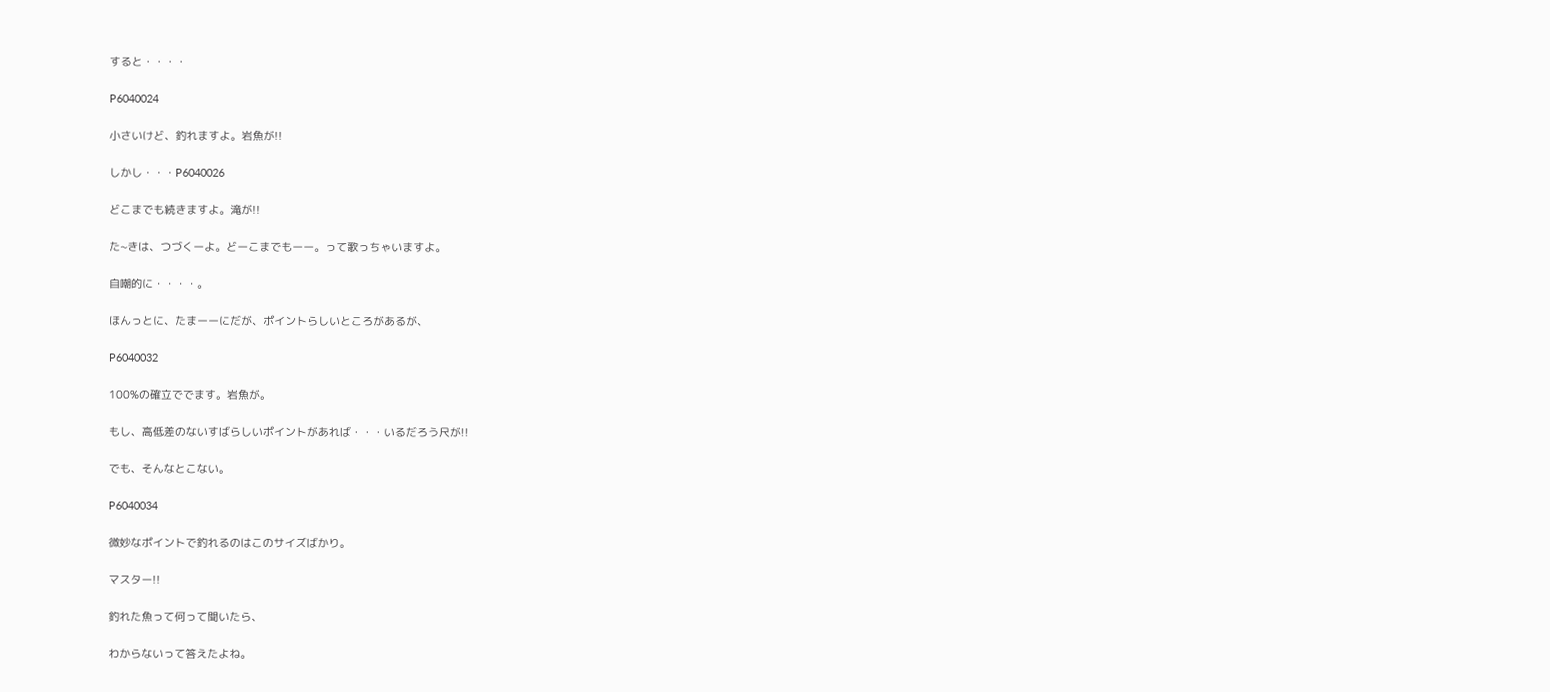すると・・・・

P6040024

小さいけど、釣れますよ。岩魚が!!

しかし・・・P6040026

どこまでも続きますよ。滝が!!

た~きは、つづくーよ。どーこまでもーー。って歌っちゃいますよ。

自嘲的に・・・・。

ほんっとに、たまーーにだが、ポイントらしいところがあるが、

P6040032

100%の確立ででます。岩魚が。

もし、高低差のないすばらしいポイントがあれば・・・いるだろう尺が!!

でも、そんなとこない。

P6040034

微妙なポイントで釣れるのはこのサイズばかり。

マスター!!

釣れた魚って何って聞いたら、

わからないって答えたよね。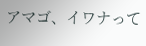アマゴ、イワナって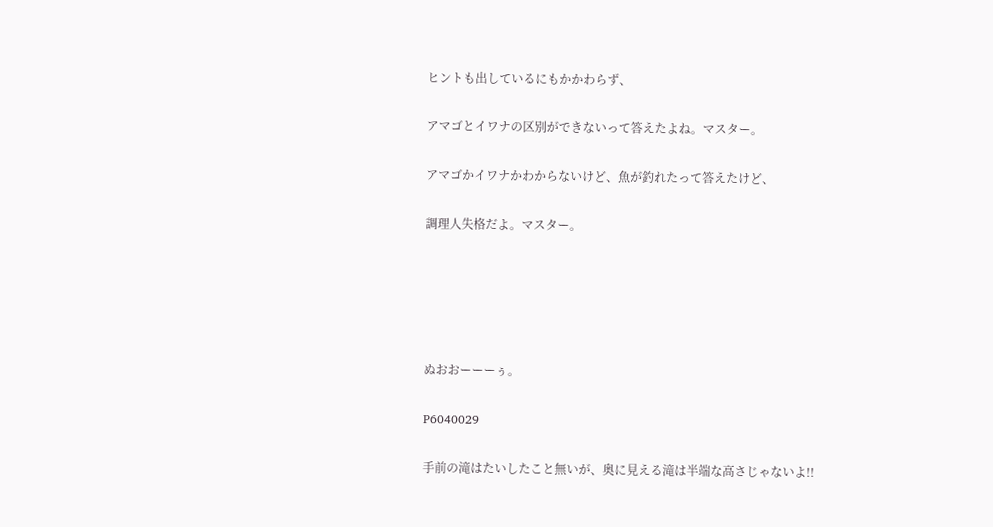ヒントも出しているにもかかわらず、

アマゴとイワナの区別ができないって答えたよね。マスター。

アマゴかイワナかわからないけど、魚が釣れたって答えたけど、

調理人失格だよ。マスター。





ぬおおーーーぅ。

P6040029

手前の滝はたいしたこと無いが、奥に見える滝は半端な高さじゃないよ!!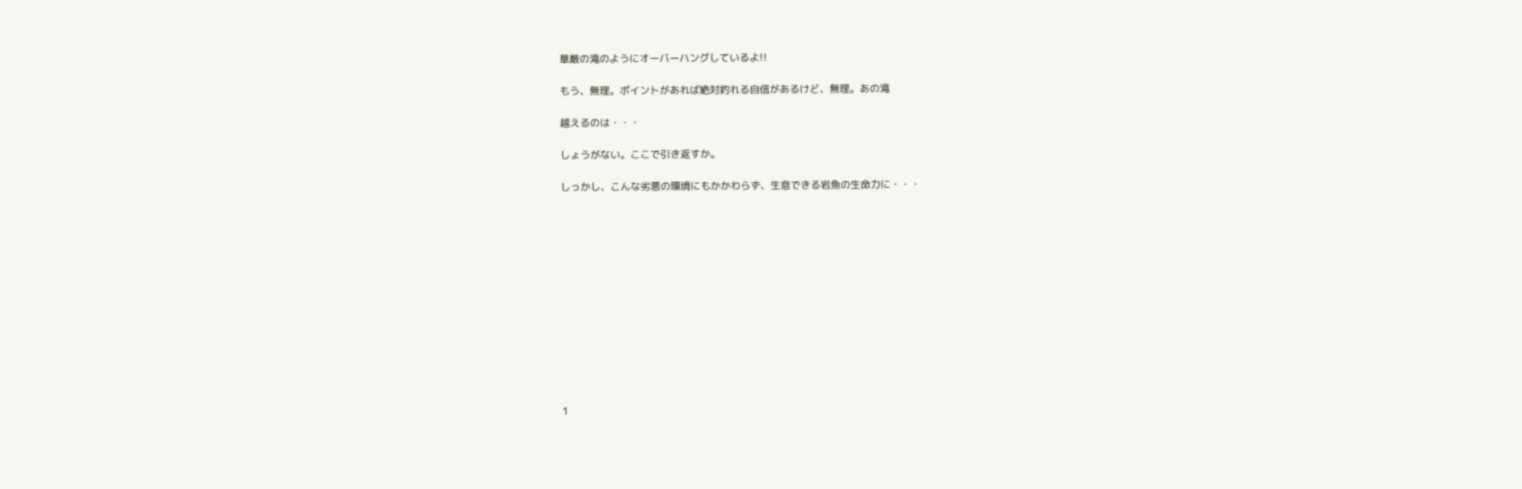華厳の滝のようにオーバーハングしているよ!!

もう、無理。ポイントがあれば絶対釣れる自信があるけど、無理。あの滝

越えるのは・・・

しょうがない。ここで引き返すか。

しっかし、こんな劣悪の環境にもかかわらず、生息できる岩魚の生命力に・・・













1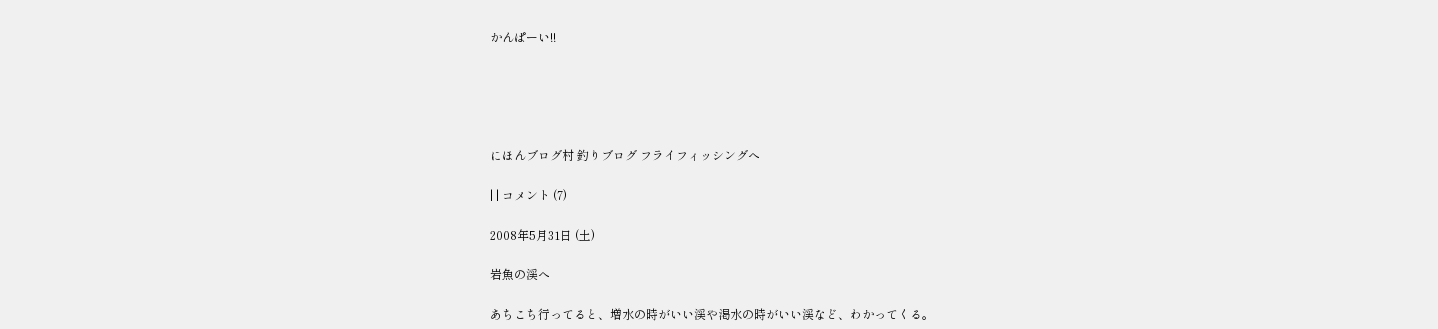かんぱーい!!





にほんブログ村 釣りブログ フライフィッシングへ

| | コメント (7)

2008年5月31日 (土)

岩魚の渓へ

あちこち行ってると、増水の時がいい渓や渇水の時がいい渓など、わかってくる。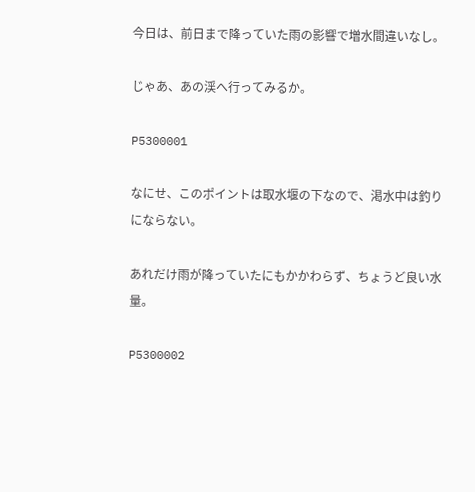今日は、前日まで降っていた雨の影響で増水間違いなし。

じゃあ、あの渓へ行ってみるか。

P5300001

なにせ、このポイントは取水堰の下なので、渇水中は釣りにならない。

あれだけ雨が降っていたにもかかわらず、ちょうど良い水量。

P5300002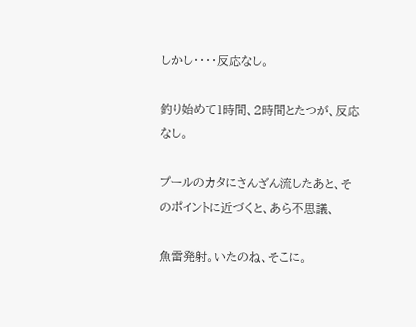しかし・・・・反応なし。

釣り始めて1時間、2時間とたつが、反応なし。

プールのカタにさんざん流したあと、そのポイントに近づくと、あら不思議、

魚雷発射。いたのね、そこに。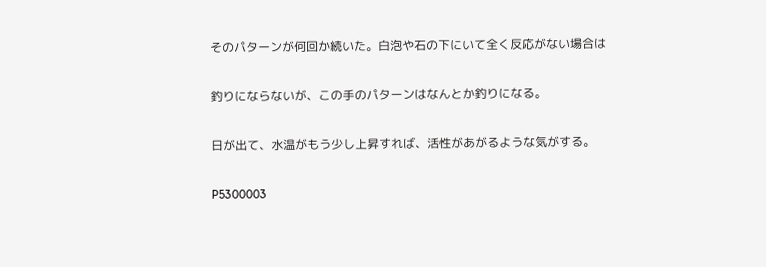そのパターンが何回か続いた。白泡や石の下にいて全く反応がない場合は

釣りにならないが、この手のパターンはなんとか釣りになる。

日が出て、水温がもう少し上昇すれば、活性があがるような気がする。

P5300003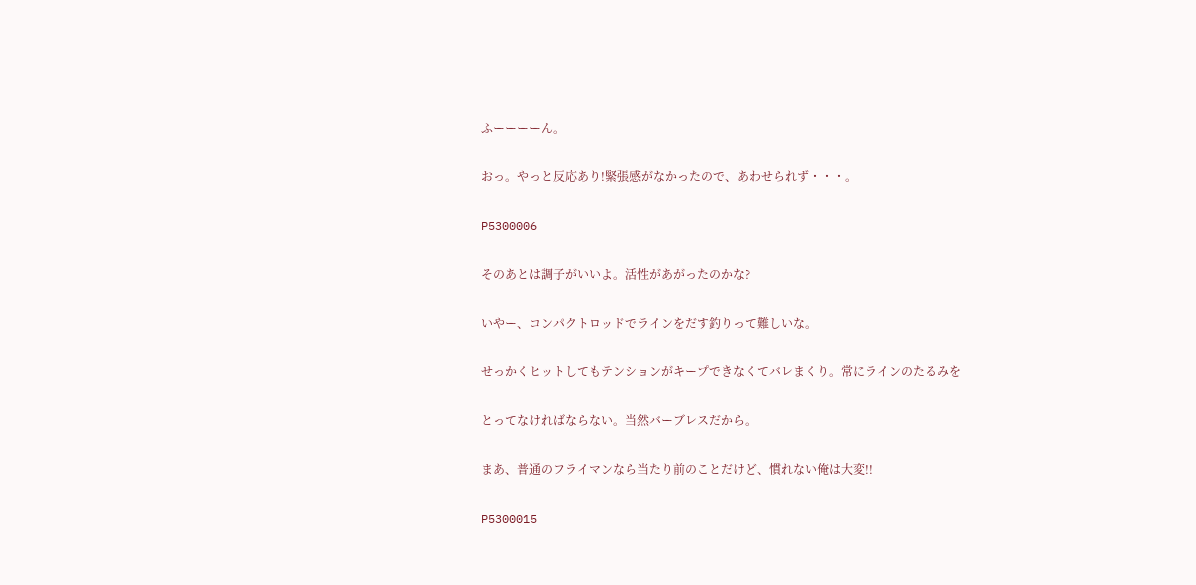ふーーーーん。

おっ。やっと反応あり!緊張感がなかったので、あわせられず・・・。

P5300006

そのあとは調子がいいよ。活性があがったのかな?

いやー、コンパクトロッドでラインをだす釣りって難しいな。

せっかくヒットしてもテンションがキープできなくてバレまくり。常にラインのたるみを

とってなければならない。当然バーブレスだから。

まあ、普通のフライマンなら当たり前のことだけど、慣れない俺は大変!!

P5300015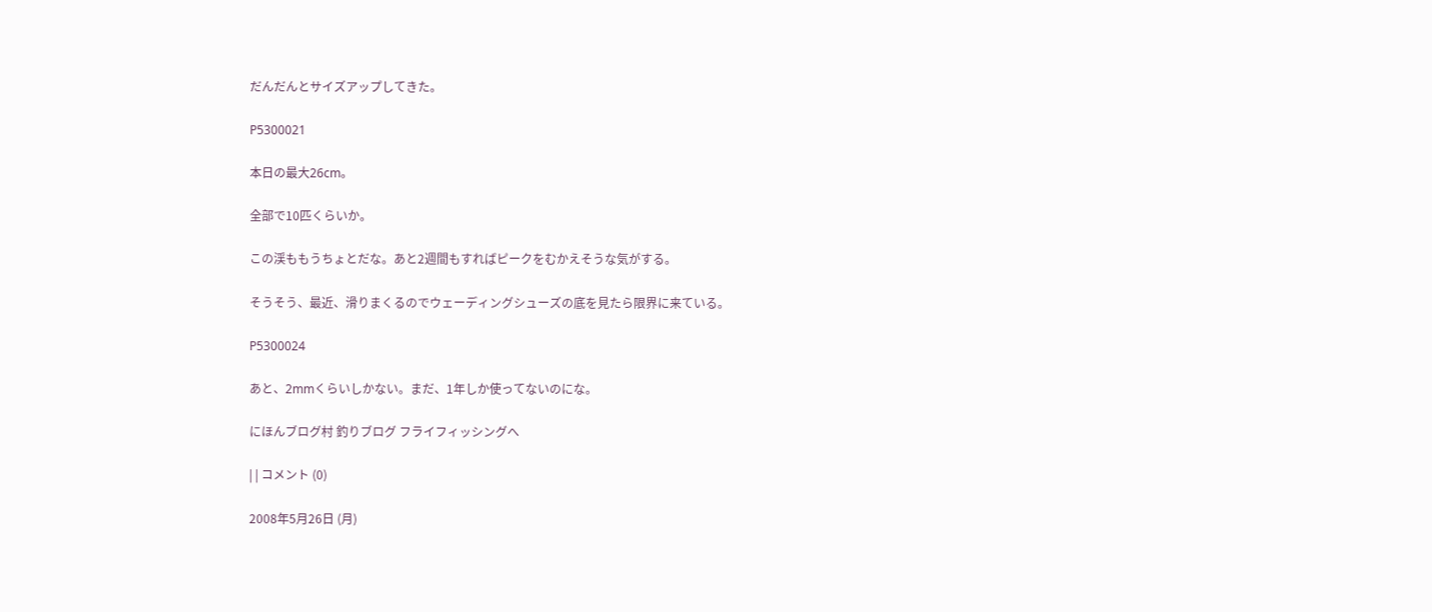だんだんとサイズアップしてきた。

P5300021

本日の最大26cm。

全部で10匹くらいか。

この渓ももうちょとだな。あと2週間もすればピークをむかえそうな気がする。

そうそう、最近、滑りまくるのでウェーディングシューズの底を見たら限界に来ている。

P5300024

あと、2mmくらいしかない。まだ、1年しか使ってないのにな。

にほんブログ村 釣りブログ フライフィッシングへ

| | コメント (0)

2008年5月26日 (月)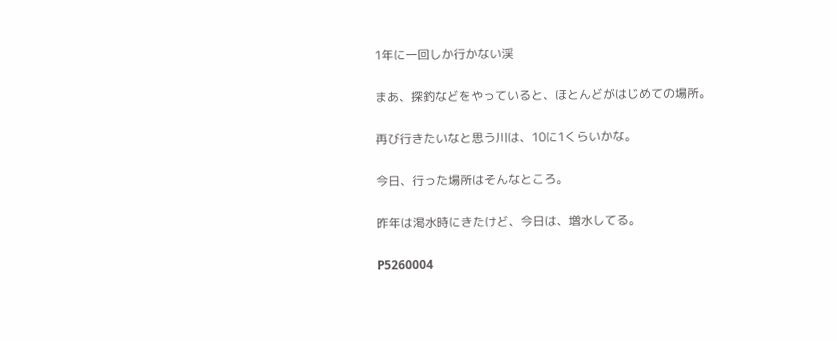1年に一回しか行かない渓

まあ、探釣などをやっていると、ほとんどがはじめての場所。

再び行きたいなと思う川は、10に1くらいかな。

今日、行った場所はそんなところ。

昨年は渇水時にきたけど、今日は、増水してる。

P5260004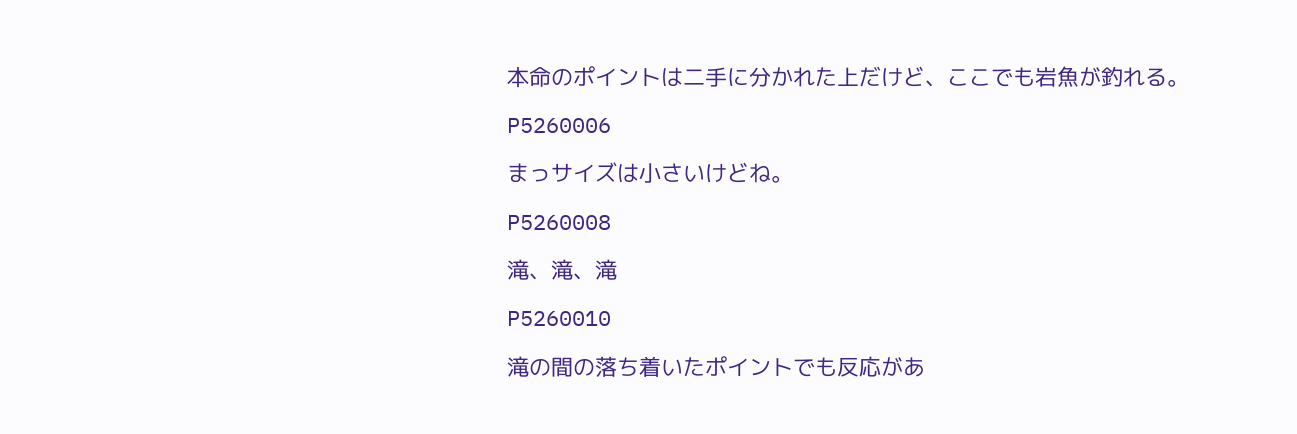本命のポイントは二手に分かれた上だけど、ここでも岩魚が釣れる。

P5260006

まっサイズは小さいけどね。

P5260008

滝、滝、滝

P5260010

滝の間の落ち着いたポイントでも反応があ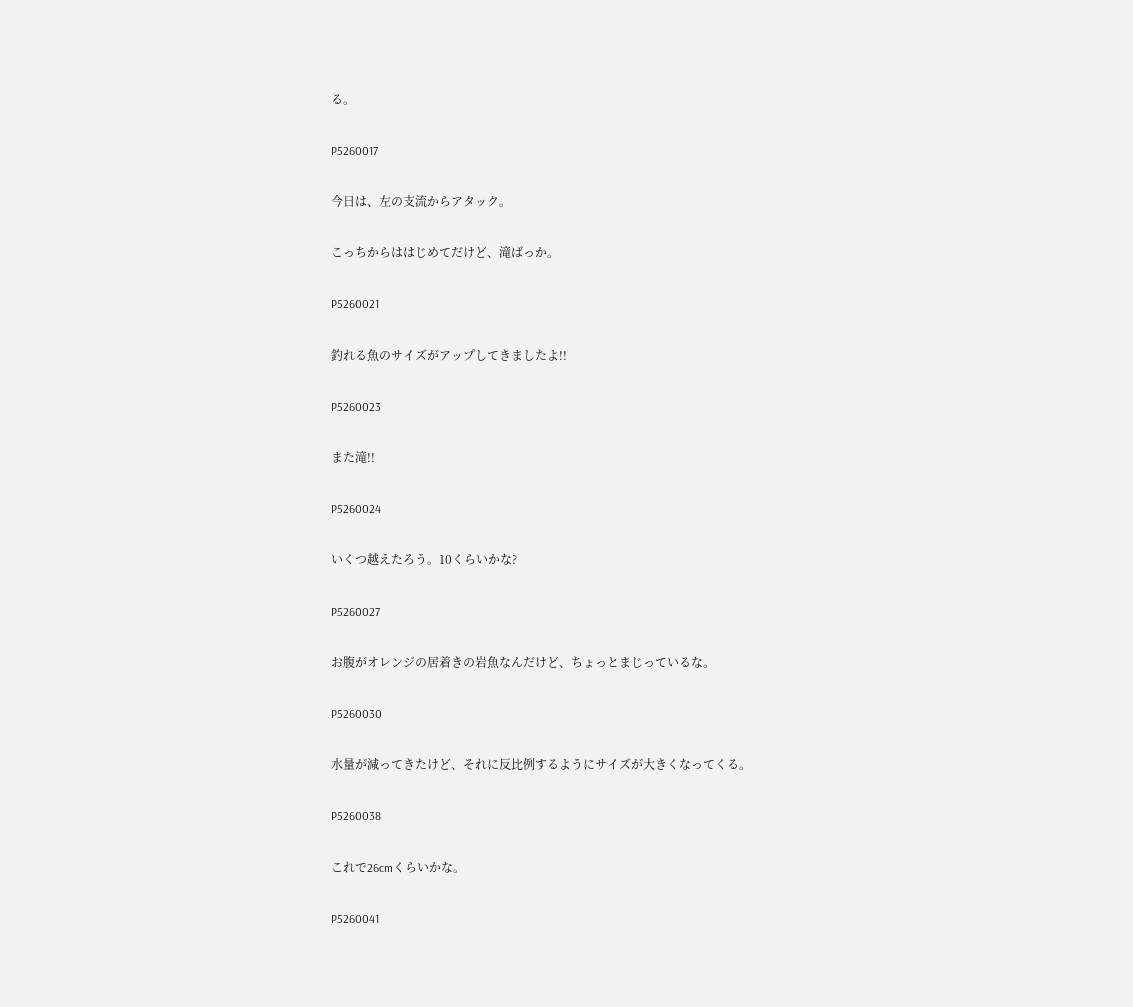る。

P5260017

今日は、左の支流からアタック。

こっちからははじめてだけど、滝ばっか。

P5260021

釣れる魚のサイズがアップしてきましたよ!!

P5260023

また滝!!

P5260024

いくつ越えたろう。10くらいかな?

P5260027

お腹がオレンジの居着きの岩魚なんだけど、ちょっとまじっているな。

P5260030

水量が減ってきたけど、それに反比例するようにサイズが大きくなってくる。

P5260038

これで26cmくらいかな。

P5260041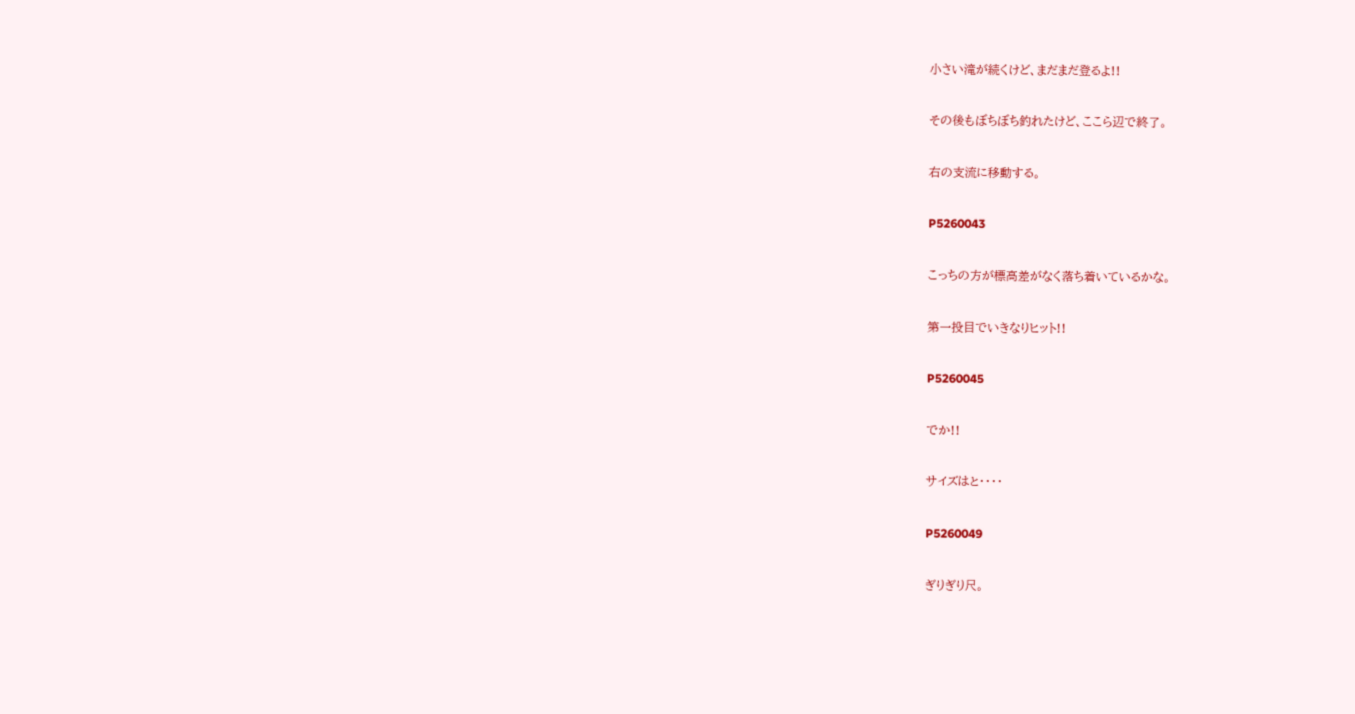小さい滝が続くけど、まだまだ登るよ!!

その後もぼちぼち釣れたけど、ここら辺で終了。

右の支流に移動する。

P5260043

こっちの方が標高差がなく落ち着いているかな。

第一投目でいきなりヒット!!

P5260045

でか!!

サイズはと・・・・

P5260049

ぎりぎり尺。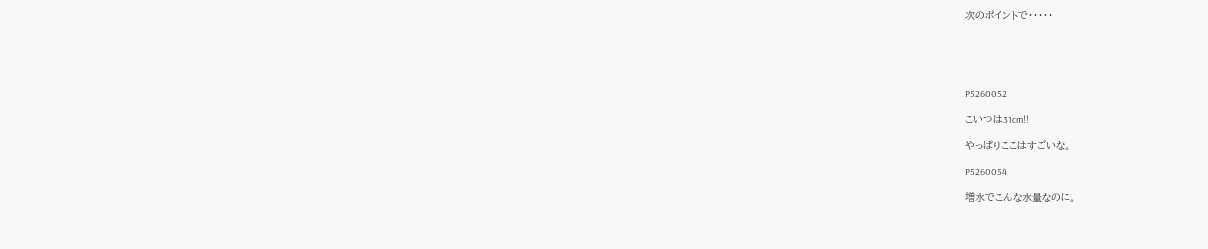次のポイントで・・・・・





P5260052

こいつは31cm!!

やっぱりここはすごいな。

P5260054

増水でこんな水量なのに。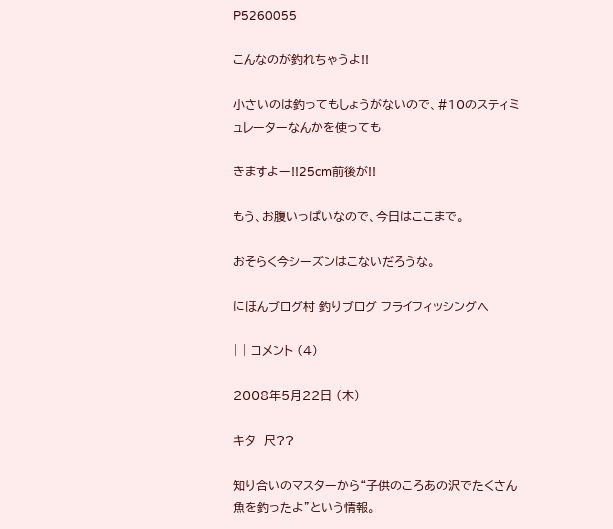P5260055

こんなのが釣れちゃうよ!!

小さいのは釣ってもしょうがないので、#10のスティミュレーターなんかを使っても

きますよー!!25cm前後が!!

もう、お腹いっぱいなので、今日はここまで。

おそらく今シーズンはこないだろうな。

にほんブログ村 釣りブログ フライフィッシングへ

| | コメント (4)

2008年5月22日 (木)

キタ  尺??

知り合いのマスターから“子供のころあの沢でたくさん魚を釣ったよ”という情報。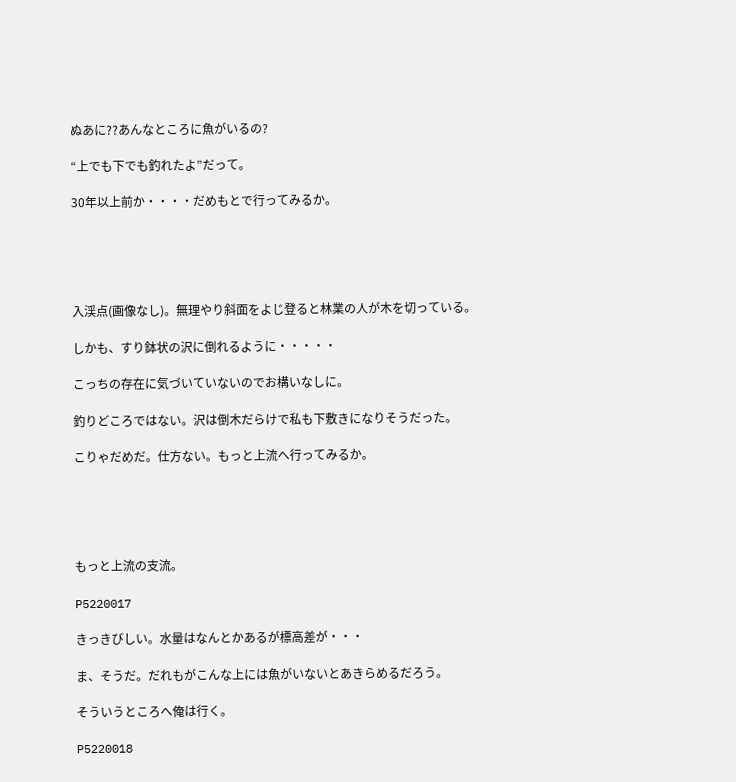ぬあに??あんなところに魚がいるの?

“上でも下でも釣れたよ”だって。

30年以上前か・・・・だめもとで行ってみるか。





入渓点(画像なし)。無理やり斜面をよじ登ると林業の人が木を切っている。

しかも、すり鉢状の沢に倒れるように・・・・・

こっちの存在に気づいていないのでお構いなしに。

釣りどころではない。沢は倒木だらけで私も下敷きになりそうだった。

こりゃだめだ。仕方ない。もっと上流へ行ってみるか。





もっと上流の支流。

P5220017

きっきびしい。水量はなんとかあるが標高差が・・・

ま、そうだ。だれもがこんな上には魚がいないとあきらめるだろう。

そういうところへ俺は行く。

P5220018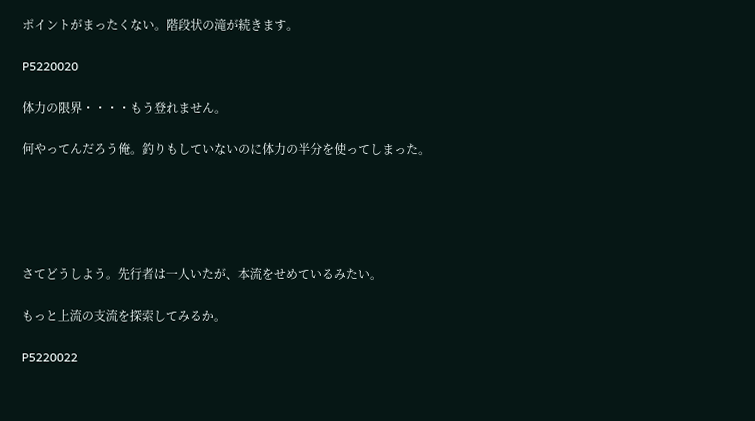ポイントがまったくない。階段状の滝が続きます。

P5220020

体力の限界・・・・もう登れません。

何やってんだろう俺。釣りもしていないのに体力の半分を使ってしまった。





さてどうしよう。先行者は一人いたが、本流をせめているみたい。

もっと上流の支流を探索してみるか。

P5220022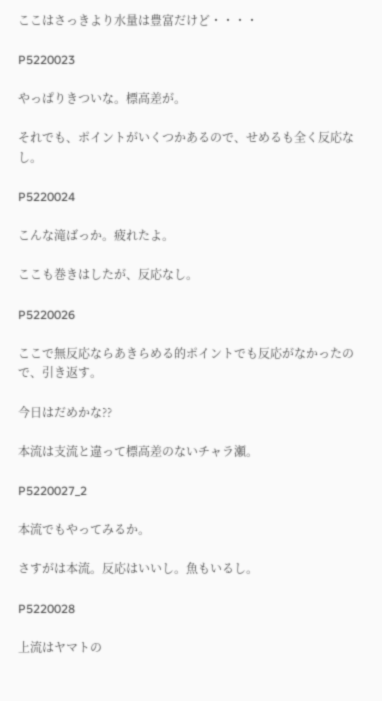ここはさっきより水量は豊富だけど・・・・

P5220023

やっぱりきついな。標高差が。

それでも、ポイントがいくつかあるので、せめるも全く反応なし。

P5220024

こんな滝ばっか。疲れたよ。

ここも巻きはしたが、反応なし。

P5220026

ここで無反応ならあきらめる的ポイントでも反応がなかったので、引き返す。

今日はだめかな??

本流は支流と違って標高差のないチャラ瀬。

P5220027_2

本流でもやってみるか。

さすがは本流。反応はいいし。魚もいるし。

P5220028

上流はヤマトの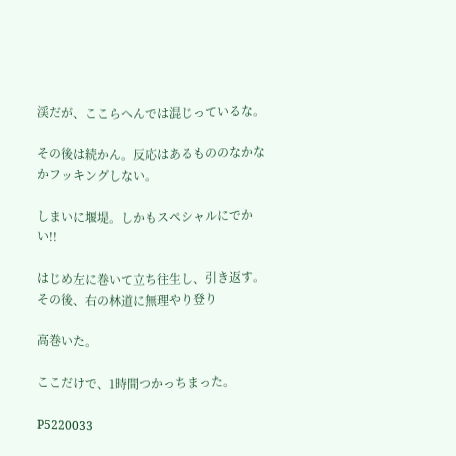渓だが、ここらへんでは混じっているな。

その後は続かん。反応はあるもののなかなかフッキングしない。

しまいに堰堤。しかもスペシャルにでかい!!

はじめ左に巻いて立ち往生し、引き返す。その後、右の林道に無理やり登り

高巻いた。

ここだけで、1時間つかっちまった。

P5220033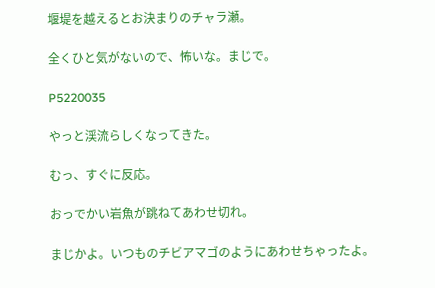堰堤を越えるとお決まりのチャラ瀬。

全くひと気がないので、怖いな。まじで。

P5220035

やっと渓流らしくなってきた。

むっ、すぐに反応。

おっでかい岩魚が跳ねてあわせ切れ。

まじかよ。いつものチビアマゴのようにあわせちゃったよ。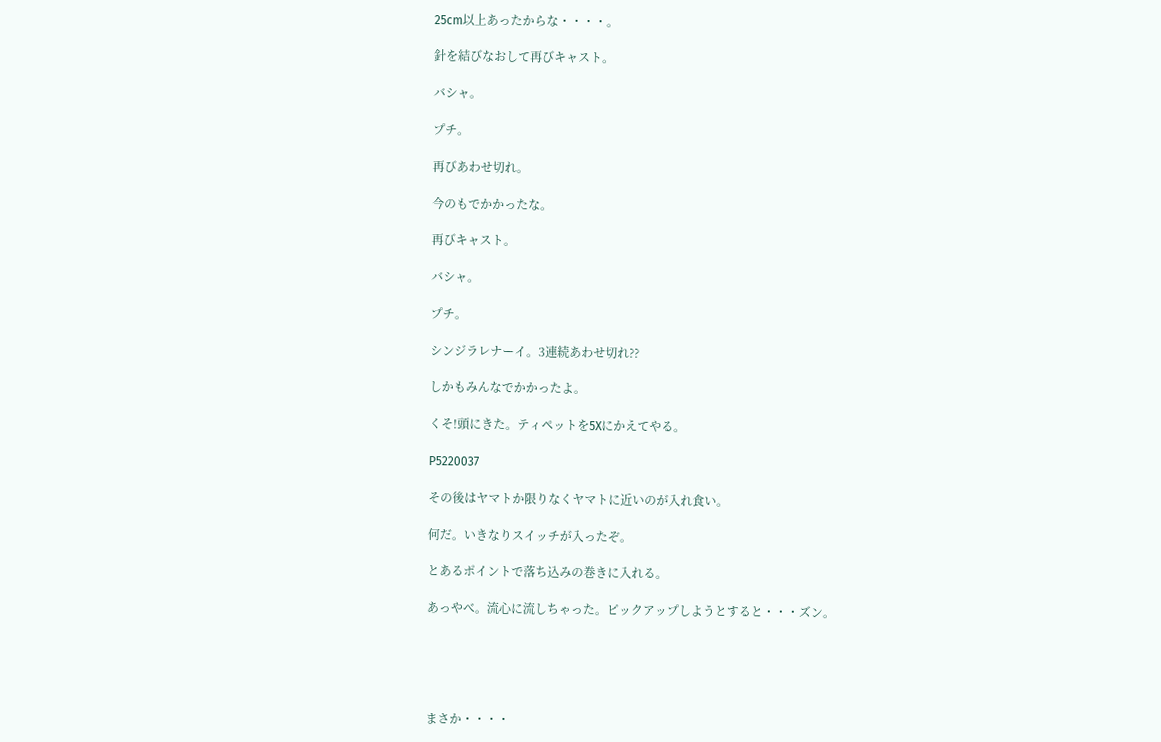25cm以上あったからな・・・・。

針を結びなおして再びキャスト。

バシャ。

プチ。

再びあわせ切れ。

今のもでかかったな。

再びキャスト。

バシャ。

プチ。

シンジラレナーイ。3連続あわせ切れ??

しかもみんなでかかったよ。

くそ!頭にきた。ティペットを5Xにかえてやる。

P5220037

その後はヤマトか限りなくヤマトに近いのが入れ食い。

何だ。いきなりスイッチが入ったぞ。

とあるポイントで落ち込みの巻きに入れる。

あっやべ。流心に流しちゃった。ピックアップしようとすると・・・ズン。





まさか・・・・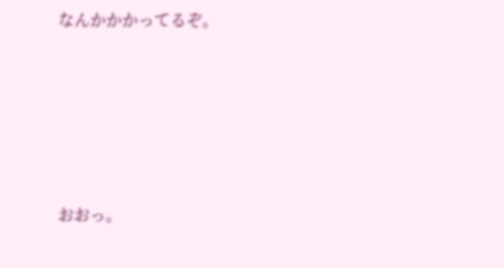なんかかかってるぞ。







おおっ。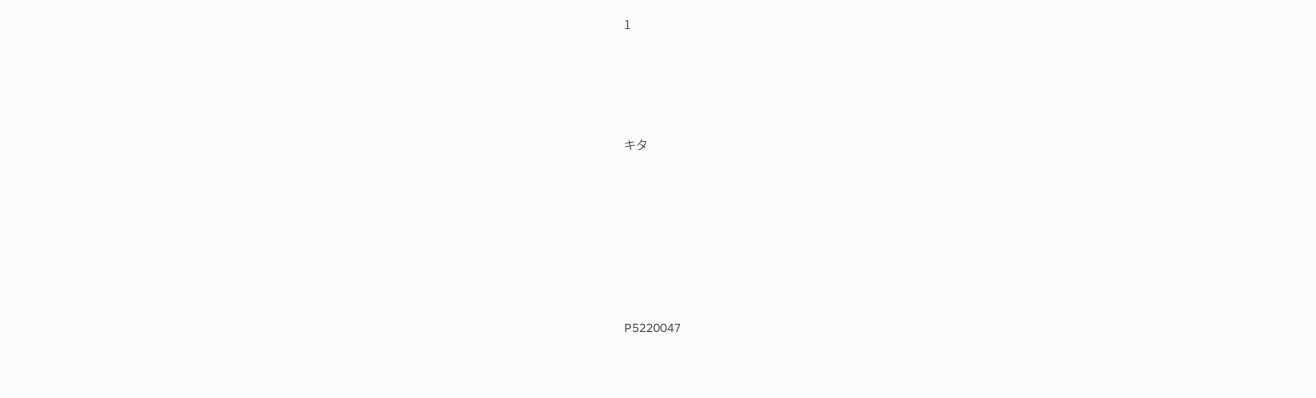1







キタ











P5220047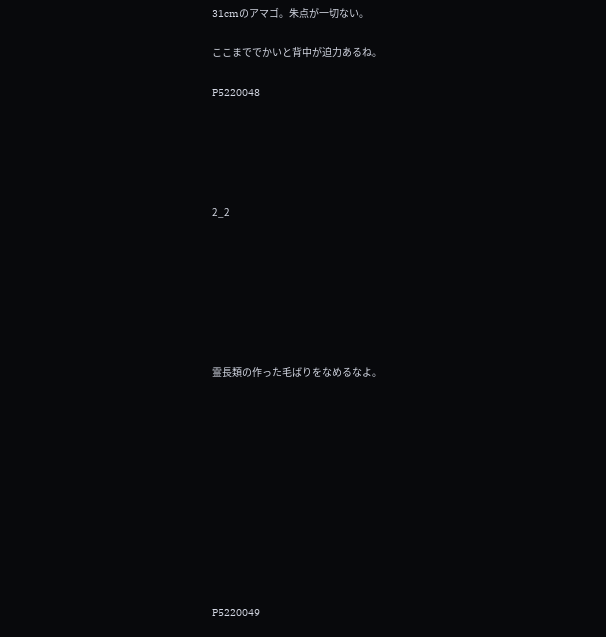31cmのアマゴ。朱点が一切ない。

ここまででかいと背中が迫力あるね。

P5220048





2_2







霊長類の作った毛ばりをなめるなよ。











P5220049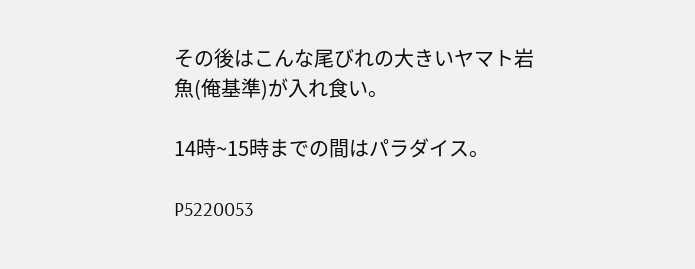その後はこんな尾びれの大きいヤマト岩魚(俺基準)が入れ食い。

14時~15時までの間はパラダイス。

P5220053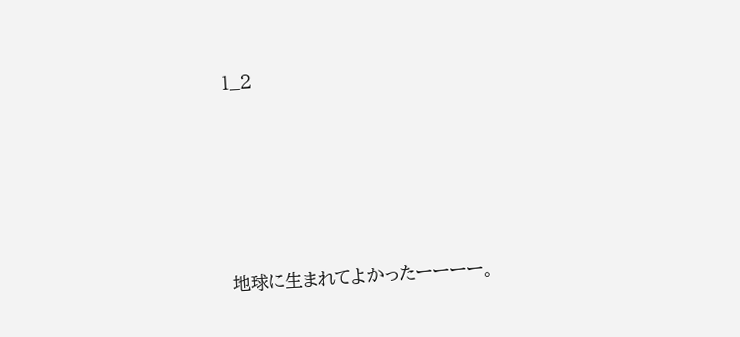1_2







地球に生まれてよかったーーーー。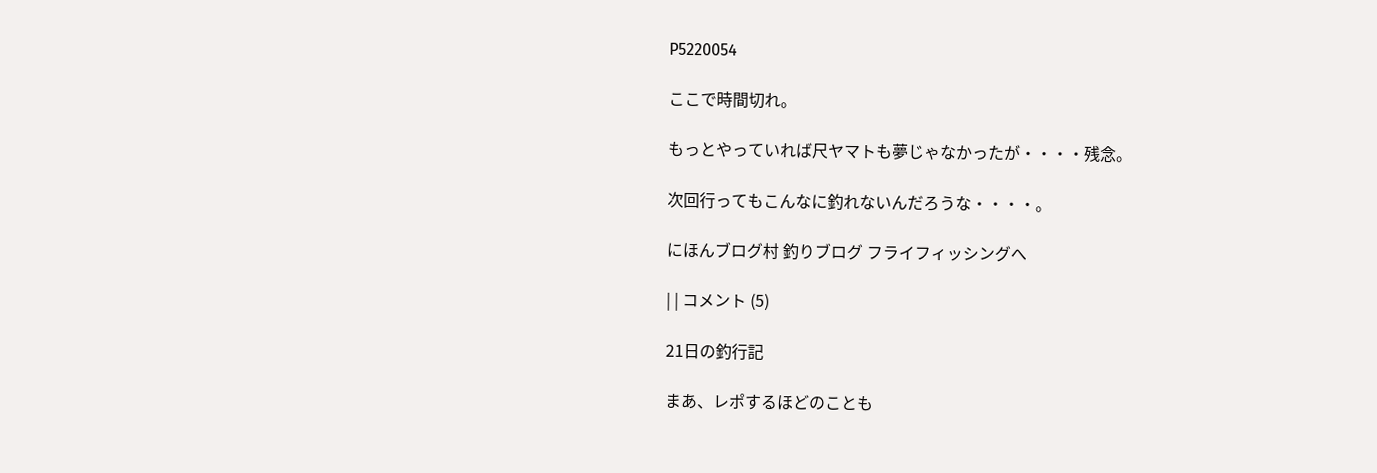P5220054

ここで時間切れ。

もっとやっていれば尺ヤマトも夢じゃなかったが・・・・残念。

次回行ってもこんなに釣れないんだろうな・・・・。

にほんブログ村 釣りブログ フライフィッシングへ

| | コメント (5)

21日の釣行記

まあ、レポするほどのことも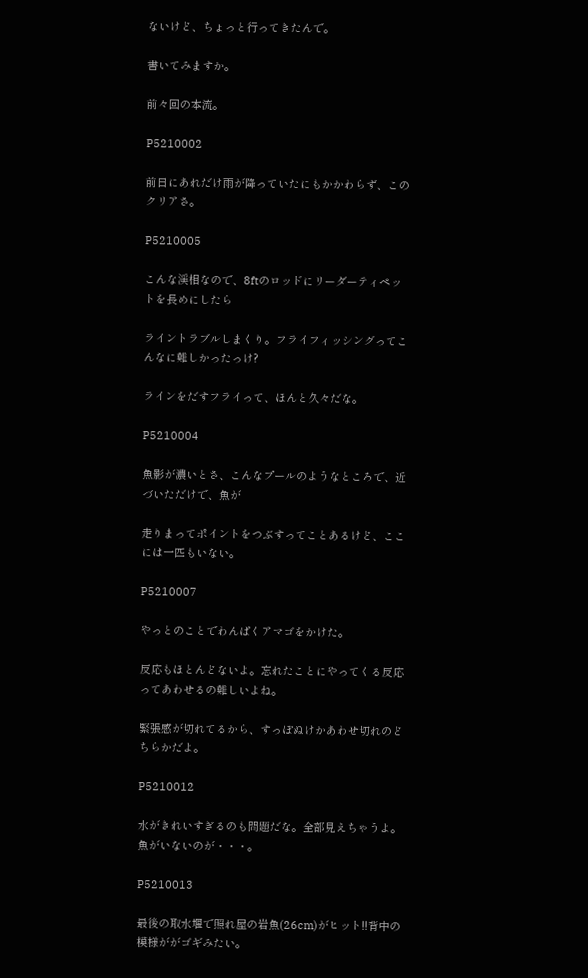ないけど、ちょっと行ってきたんで。

書いてみますか。

前々回の本流。

P5210002

前日にあれだけ雨が降っていたにもかかわらず、このクリアさ。

P5210005

こんな渓相なので、8ftのロッドにリーダーティペットを長めにしたら

ライントラブルしまくり。フライフィッシングってこんなに難しかったっけ?

ラインをだすフライって、ほんと久々だな。

P5210004

魚影が濃いとさ、こんなプールのようなところで、近づいただけで、魚が

走りまってポイントをつぶすってことあるけど、ここには一匹もいない。

P5210007

やっとのことでわんぱくアマゴをかけた。

反応もほとんどないよ。忘れたことにやってくる反応ってあわせるの難しいよね。

緊張感が切れてるから、すっぽぬけかあわせ切れのどちらかだよ。

P5210012

水がきれいすぎるのも問題だな。全部見えちゃうよ。魚がいないのが・・・。

P5210013

最後の取水堰で照れ屋の岩魚(26cm)がヒット!!背中の模様ががゴギみたい。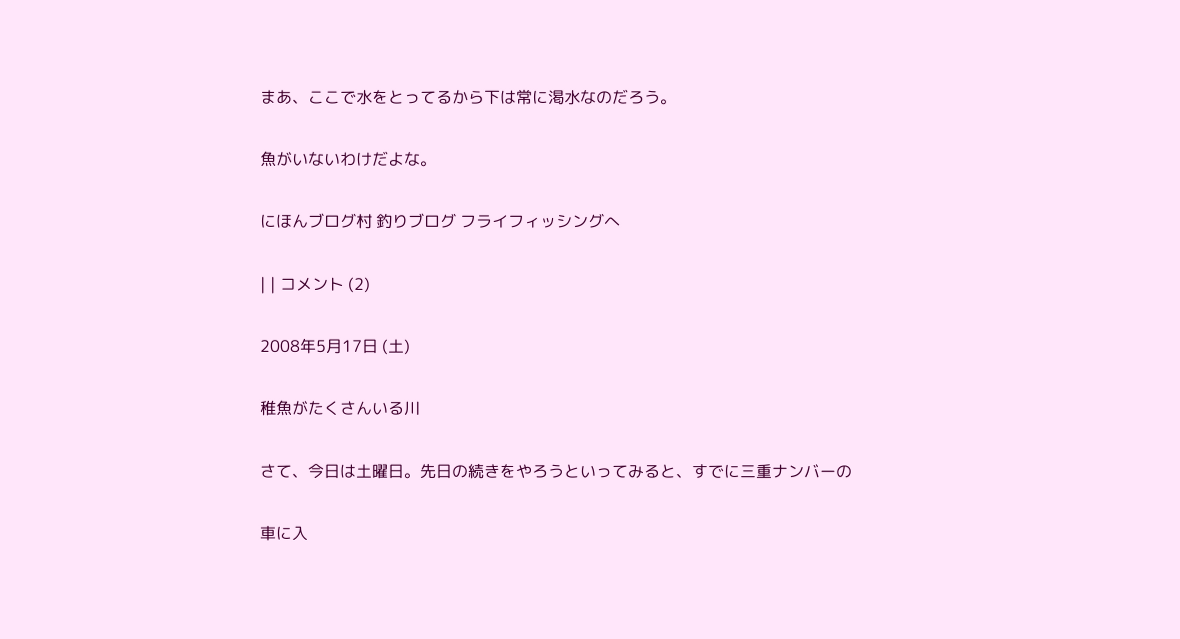まあ、ここで水をとってるから下は常に渇水なのだろう。

魚がいないわけだよな。

にほんブログ村 釣りブログ フライフィッシングへ

| | コメント (2)

2008年5月17日 (土)

稚魚がたくさんいる川

さて、今日は土曜日。先日の続きをやろうといってみると、すでに三重ナンバーの

車に入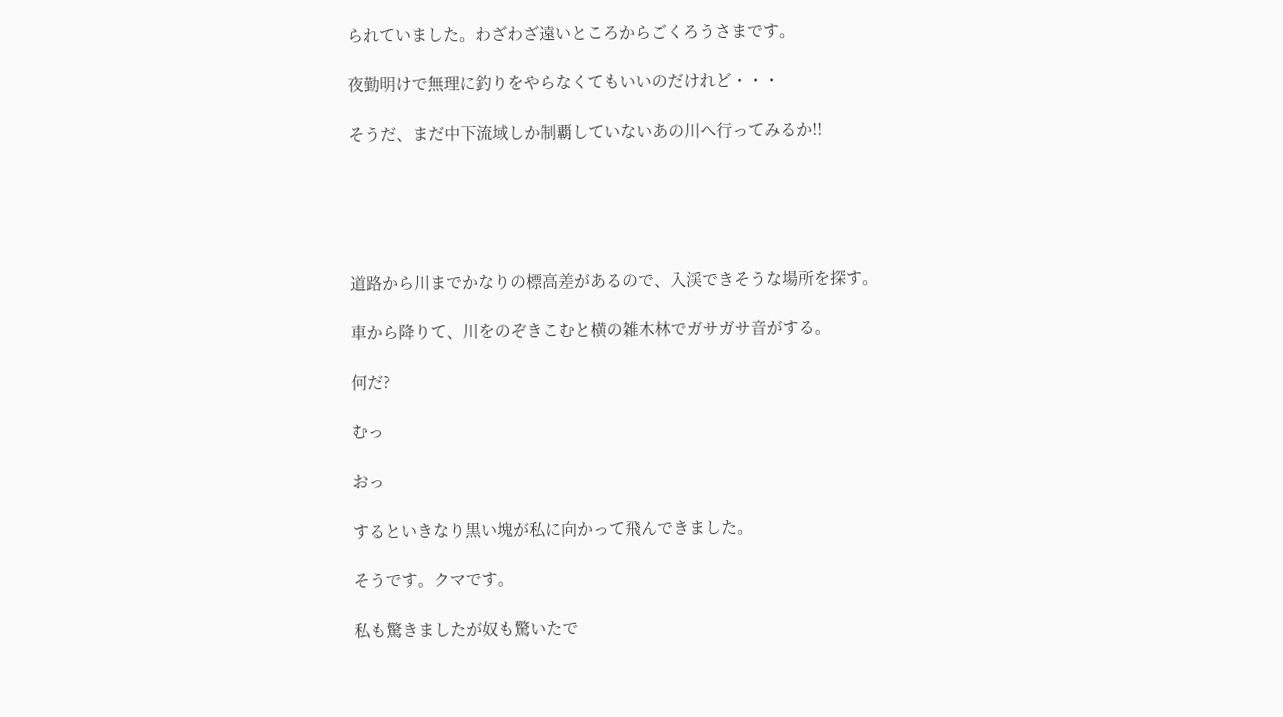られていました。わざわざ遠いところからごくろうさまです。

夜勤明けで無理に釣りをやらなくてもいいのだけれど・・・

そうだ、まだ中下流域しか制覇していないあの川へ行ってみるか!!





道路から川までかなりの標高差があるので、入渓できそうな場所を探す。

車から降りて、川をのぞきこむと横の雑木林でガサガサ音がする。

何だ?

むっ

おっ

するといきなり黒い塊が私に向かって飛んできました。

そうです。クマです。

私も驚きましたが奴も驚いたで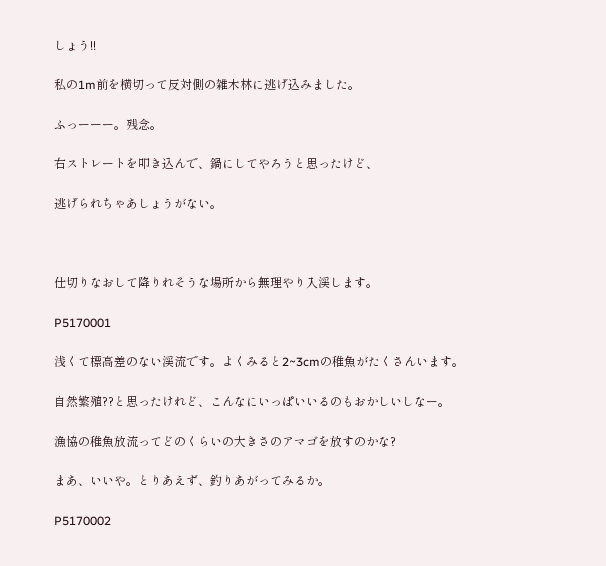しょう!!

私の1m前を横切って反対側の雑木林に逃げ込みました。

ふっーーー。残念。

右ストレートを叩き込んで、鍋にしてやろうと思ったけど、

逃げられちゃあしょうがない。



仕切りなおして降りれそうな場所から無理やり入渓します。

P5170001

浅くて標高差のない渓流です。よくみると2~3cmの稚魚がたくさんいます。

自然繁殖??と思ったけれど、こんなにいっぱいいるのもおかしいしなー。

漁協の稚魚放流ってどのくらいの大きさのアマゴを放すのかな?

まあ、いいや。とりあえず、釣りあがってみるか。

P5170002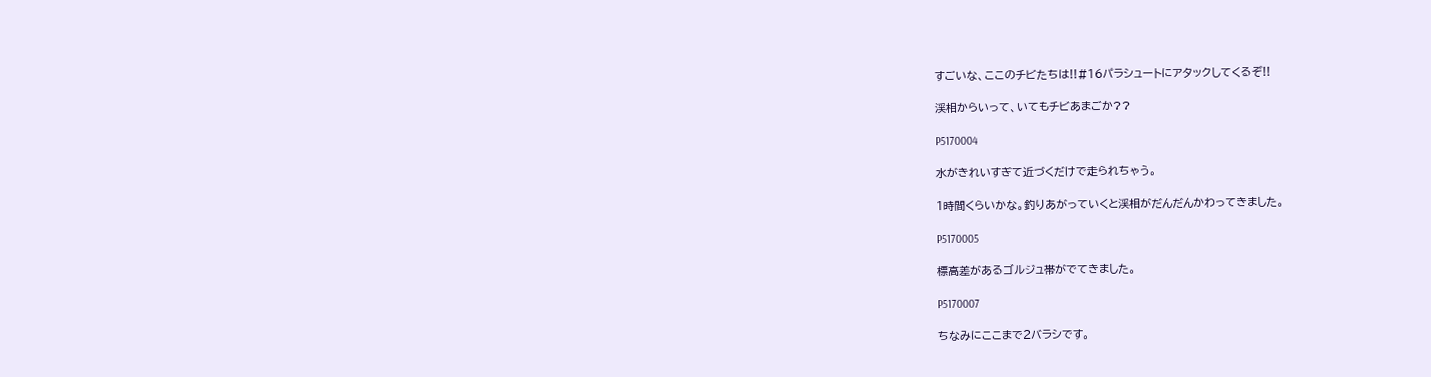すごいな、ここのチビたちは!!#16パラシュートにアタックしてくるぞ!!

渓相からいって、いてもチビあまごか??

P5170004

水がきれいすぎて近づくだけで走られちゃう。

1時間くらいかな。釣りあがっていくと渓相がだんだんかわってきました。

P5170005

標高差があるゴルジュ帯がでてきました。

P5170007

ちなみにここまで2バラシです。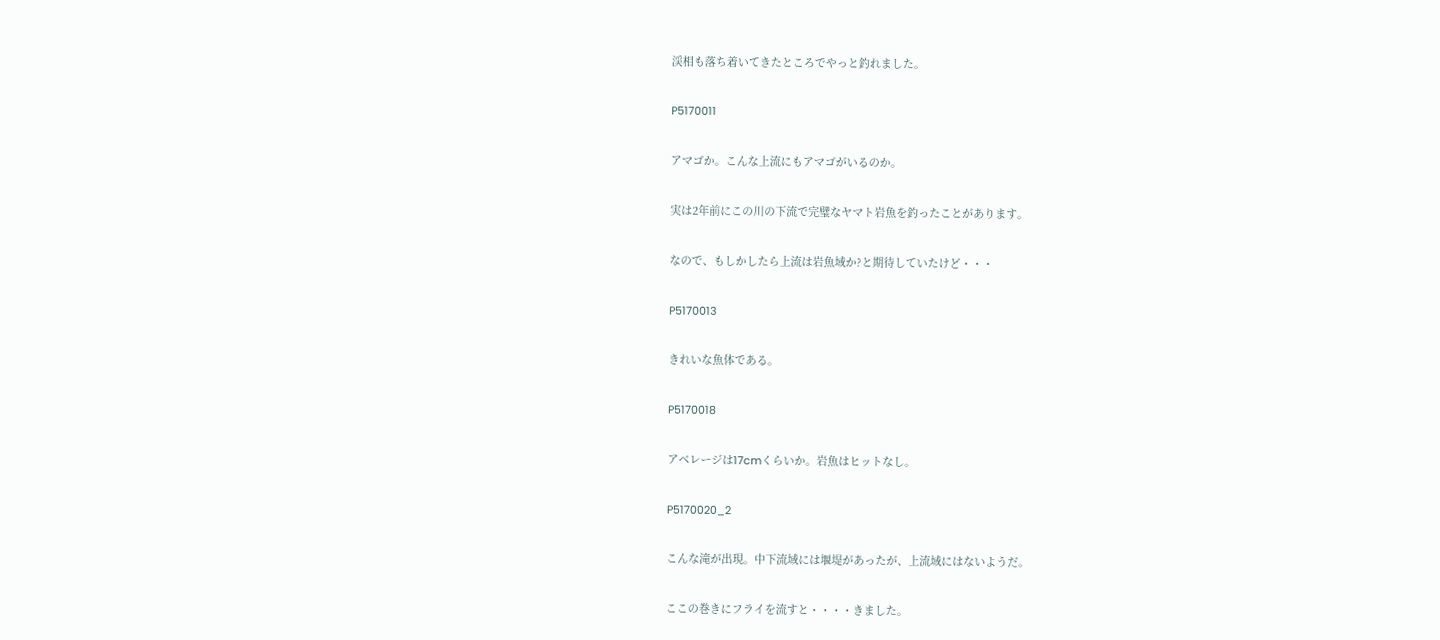渓相も落ち着いてきたところでやっと釣れました。

P5170011

アマゴか。こんな上流にもアマゴがいるのか。

実は2年前にこの川の下流で完璧なヤマト岩魚を釣ったことがあります。

なので、もしかしたら上流は岩魚域か?と期待していたけど・・・

P5170013

きれいな魚体である。

P5170018

アベレージは17cmくらいか。岩魚はヒットなし。

P5170020_2

こんな滝が出現。中下流域には堰堤があったが、上流域にはないようだ。

ここの巻きにフライを流すと・・・・きました。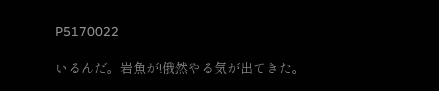P5170022

いるんだ。岩魚が!俄然やる気が出てきた。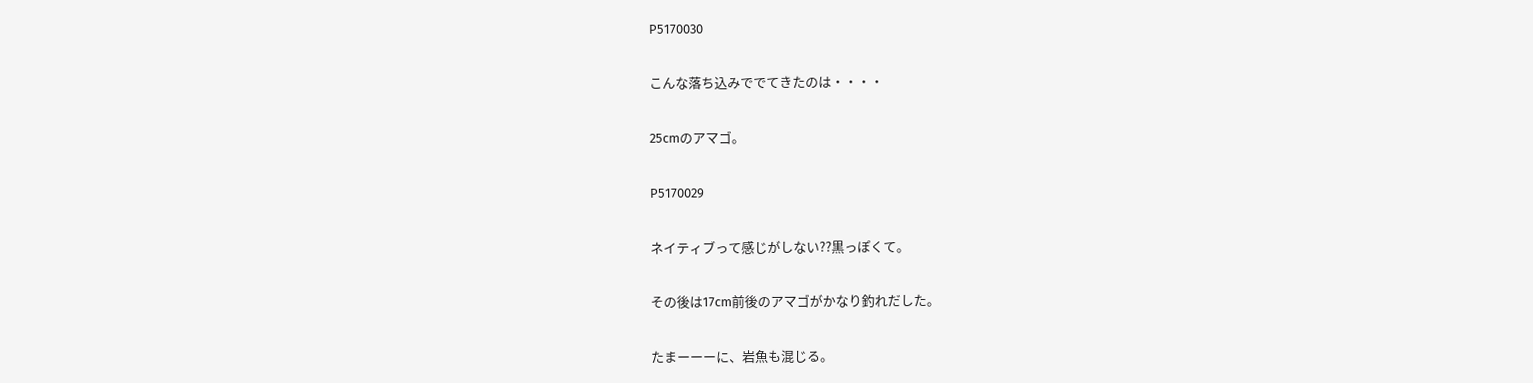P5170030

こんな落ち込みででてきたのは・・・・

25cmのアマゴ。

P5170029

ネイティブって感じがしない??黒っぽくて。

その後は17cm前後のアマゴがかなり釣れだした。

たまーーーに、岩魚も混じる。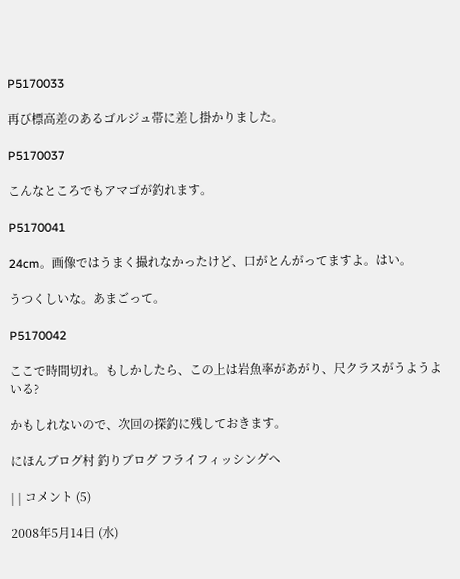P5170033

再び標高差のあるゴルジュ帯に差し掛かりました。

P5170037

こんなところでもアマゴが釣れます。

P5170041

24cm。画像ではうまく撮れなかったけど、口がとんがってますよ。はい。

うつくしいな。あまごって。

P5170042

ここで時間切れ。もしかしたら、この上は岩魚率があがり、尺クラスがうようよいる?

かもしれないので、次回の探釣に残しておきます。

にほんブログ村 釣りブログ フライフィッシングへ

| | コメント (5)

2008年5月14日 (水)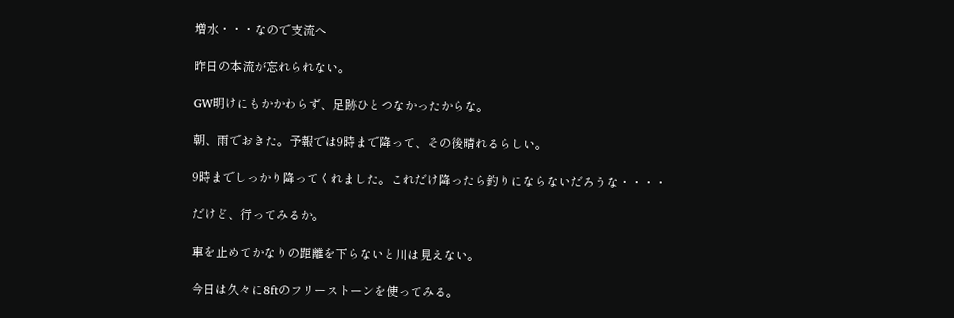増水・・・なので支流へ

昨日の本流が忘れられない。

GW明けにもかかわらず、足跡ひとつなかったからな。

朝、雨でおきた。予報では9時まで降って、その後晴れるらしい。

9時までしっかり降ってくれました。これだけ降ったら釣りにならないだろうな・・・・

だけど、行ってみるか。

車を止めてかなりの距離を下らないと川は見えない。

今日は久々に8ftのフリーストーンを使ってみる。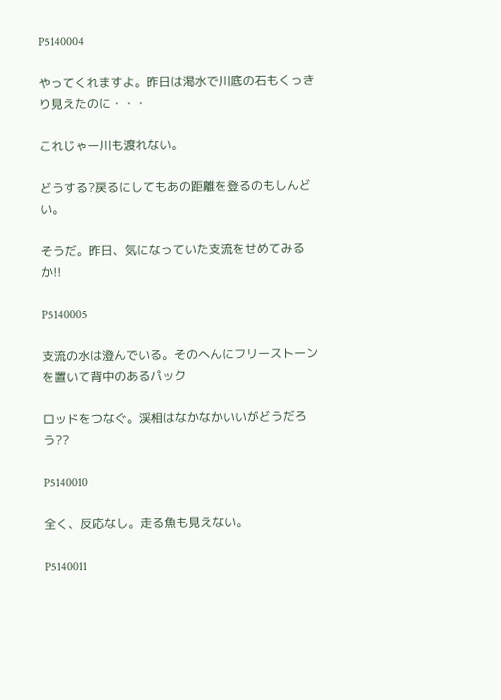P5140004

やってくれますよ。昨日は渇水で川底の石もくっきり見えたのに・・・

これじゃー川も渡れない。

どうする?戻るにしてもあの距離を登るのもしんどい。

そうだ。昨日、気になっていた支流をせめてみるか!!

P5140005

支流の水は澄んでいる。そのへんにフリーストーンを置いて背中のあるパック

ロッドをつなぐ。渓相はなかなかいいがどうだろう??

P5140010

全く、反応なし。走る魚も見えない。

P5140011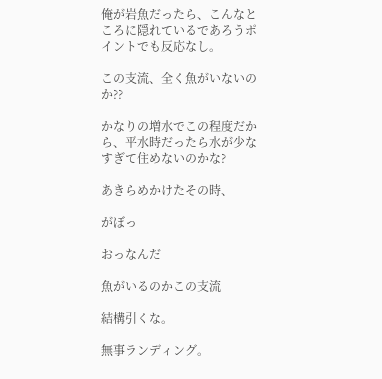俺が岩魚だったら、こんなところに隠れているであろうポイントでも反応なし。

この支流、全く魚がいないのか??

かなりの増水でこの程度だから、平水時だったら水が少なすぎて住めないのかな?

あきらめかけたその時、

がぼっ

おっなんだ

魚がいるのかこの支流

結構引くな。

無事ランディング。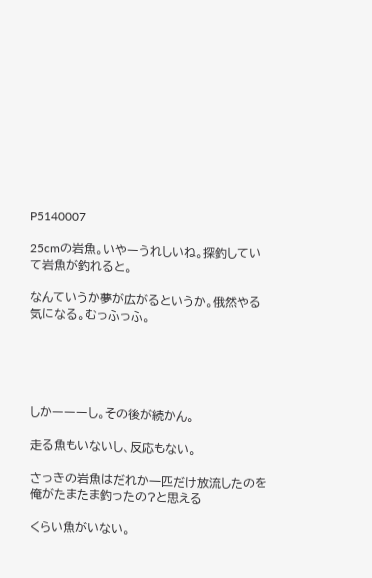P5140007

25cmの岩魚。いやーうれしいね。探釣していて岩魚が釣れると。

なんていうか夢が広がるというか。俄然やる気になる。むっふっふ。





しかーーーし。その後が続かん。

走る魚もいないし、反応もない。

さっきの岩魚はだれか一匹だけ放流したのを俺がたまたま釣ったの?と思える

くらい魚がいない。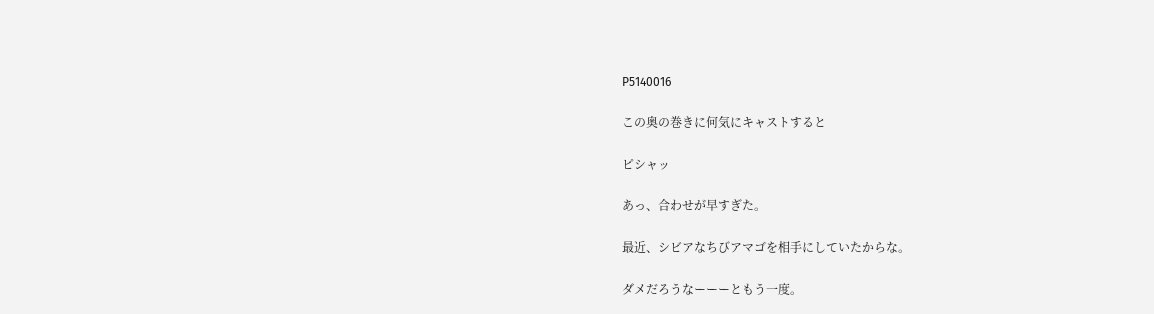P5140016

この奥の巻きに何気にキャストすると

ピシャッ

あっ、合わせが早すぎた。

最近、シビアなちびアマゴを相手にしていたからな。

ダメだろうなーーーともう一度。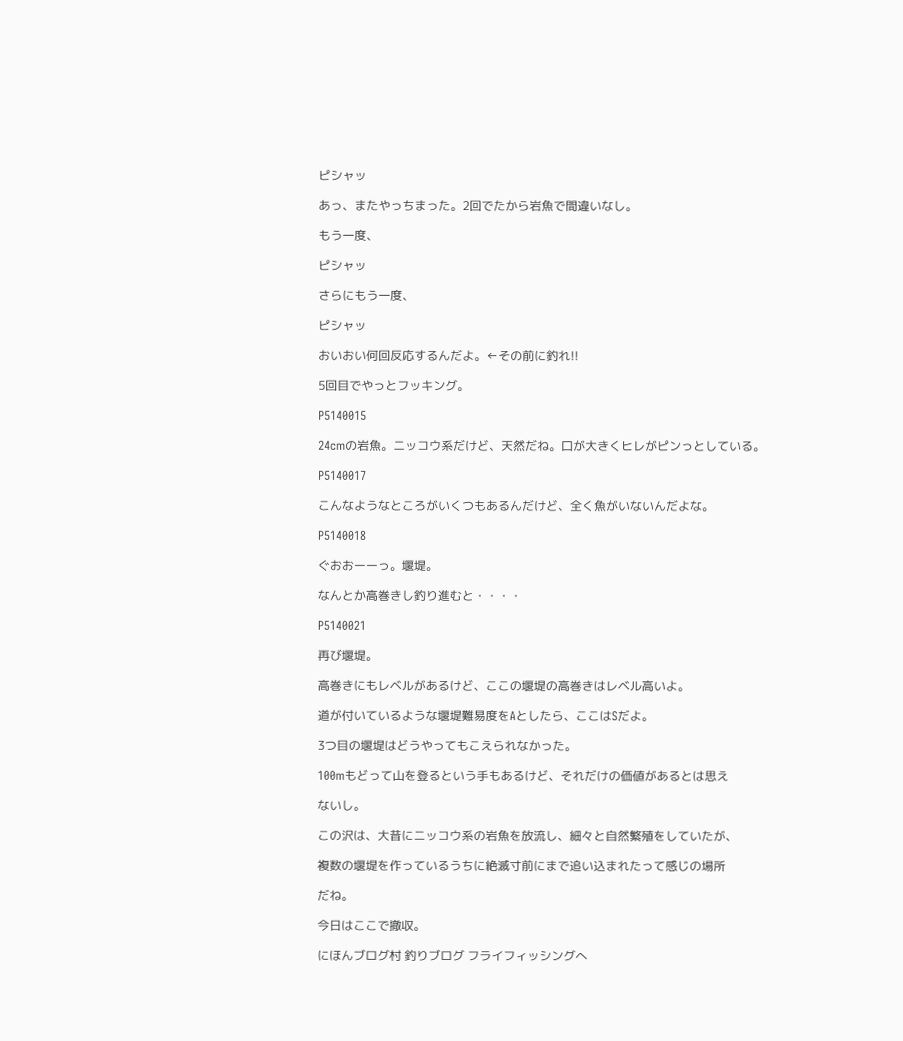ピシャッ

あっ、またやっちまった。2回でたから岩魚で間違いなし。

もう一度、

ピシャッ

さらにもう一度、

ピシャッ

おいおい何回反応するんだよ。←その前に釣れ!!

5回目でやっとフッキング。

P5140015

24cmの岩魚。ニッコウ系だけど、天然だね。口が大きくヒレがピンっとしている。

P5140017

こんなようなところがいくつもあるんだけど、全く魚がいないんだよな。

P5140018

ぐおおーーっ。堰堤。

なんとか高巻きし釣り進むと・・・・

P5140021

再び堰堤。

高巻きにもレベルがあるけど、ここの堰堤の高巻きはレベル高いよ。

道が付いているような堰堤難易度をAとしたら、ここはSだよ。

3つ目の堰堤はどうやってもこえられなかった。

100mもどって山を登るという手もあるけど、それだけの価値があるとは思え

ないし。

この沢は、大昔にニッコウ系の岩魚を放流し、細々と自然繁殖をしていたが、

複数の堰堤を作っているうちに絶滅寸前にまで追い込まれたって感じの場所

だね。

今日はここで撤収。

にほんブログ村 釣りブログ フライフィッシングへ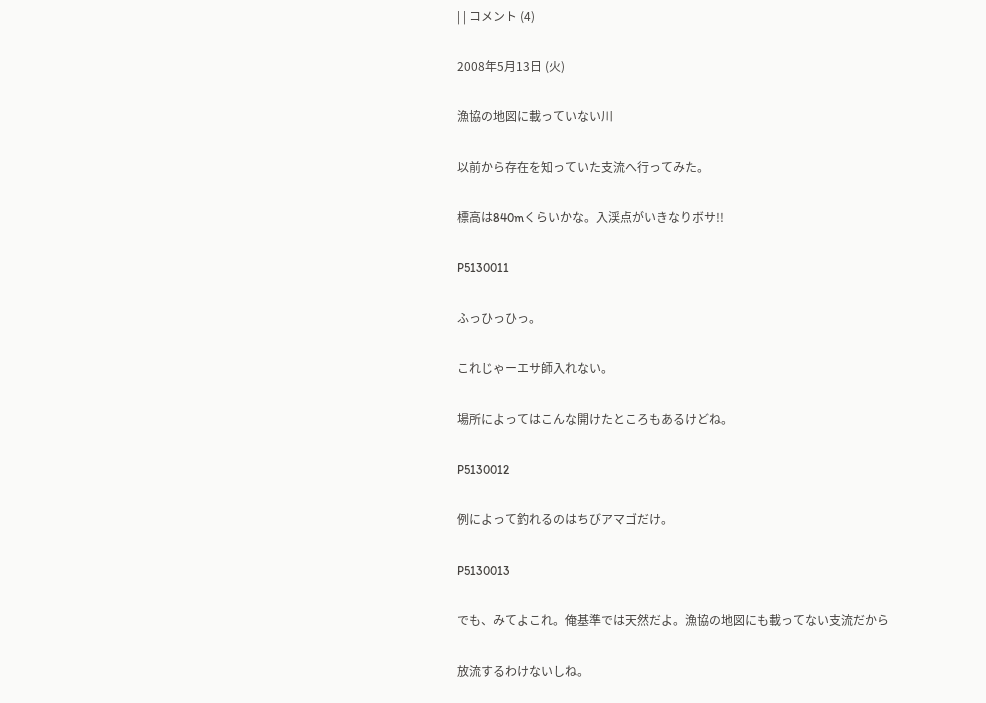| | コメント (4)

2008年5月13日 (火)

漁協の地図に載っていない川

以前から存在を知っていた支流へ行ってみた。

標高は840mくらいかな。入渓点がいきなりボサ!!

P5130011

ふっひっひっ。

これじゃーエサ師入れない。

場所によってはこんな開けたところもあるけどね。

P5130012

例によって釣れるのはちびアマゴだけ。

P5130013

でも、みてよこれ。俺基準では天然だよ。漁協の地図にも載ってない支流だから

放流するわけないしね。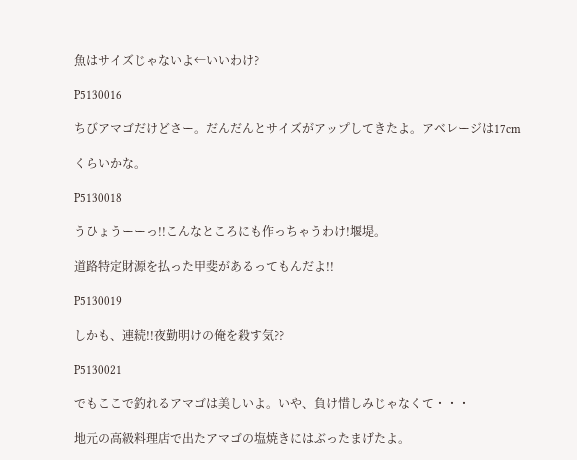魚はサイズじゃないよ←いいわけ?

P5130016

ちびアマゴだけどさー。だんだんとサイズがアップしてきたよ。アベレージは17cm

くらいかな。

P5130018

うひょうーーっ!!こんなところにも作っちゃうわけ!堰堤。

道路特定財源を払った甲斐があるってもんだよ!!

P5130019

しかも、連続!!夜勤明けの俺を殺す気??

P5130021

でもここで釣れるアマゴは美しいよ。いや、負け惜しみじゃなくて・・・

地元の高級料理店で出たアマゴの塩焼きにはぶったまげたよ。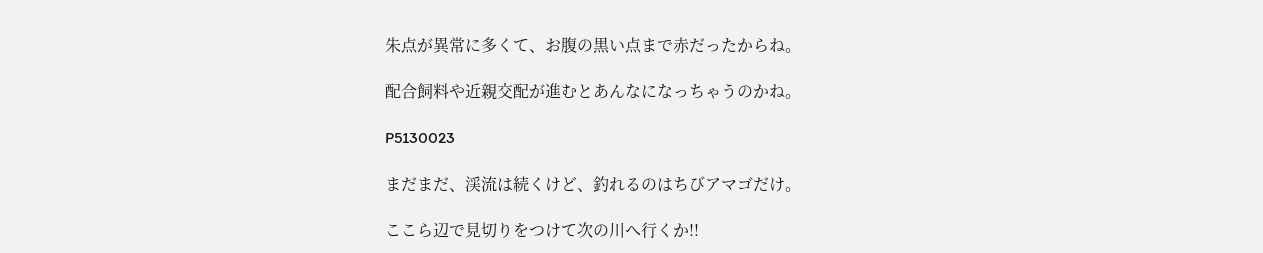朱点が異常に多くて、お腹の黒い点まで赤だったからね。

配合飼料や近親交配が進むとあんなになっちゃうのかね。

P5130023

まだまだ、渓流は続くけど、釣れるのはちびアマゴだけ。

ここら辺で見切りをつけて次の川へ行くか!!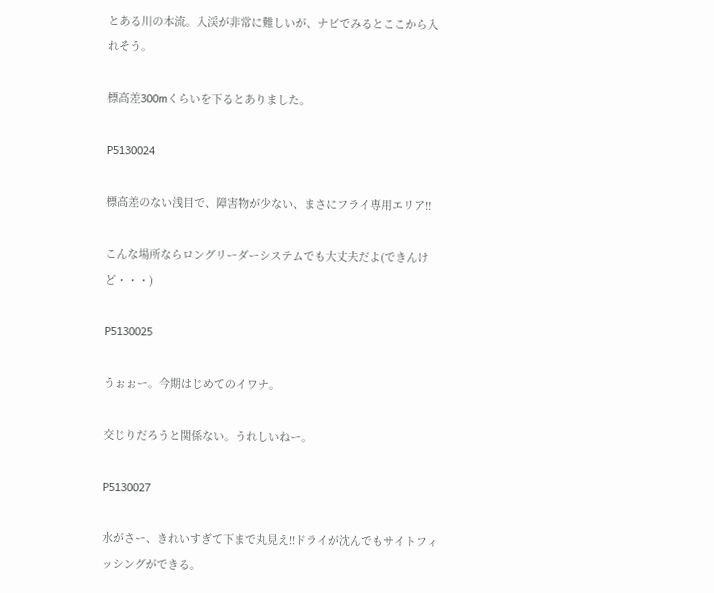とある川の本流。入渓が非常に難しいが、ナビでみるとここから入れそう。

標高差300mくらいを下るとありました。

P5130024

標高差のない浅目で、障害物が少ない、まさにフライ専用エリア!!

こんな場所ならロングリーダーシステムでも大丈夫だよ(できんけど・・・)

P5130025

うぉぉー。今期はじめてのイワナ。

交じりだろうと関係ない。うれしいねー。

P5130027

水がさー、きれいすぎて下まで丸見え!!ドライが沈んでもサイトフィッシングができる。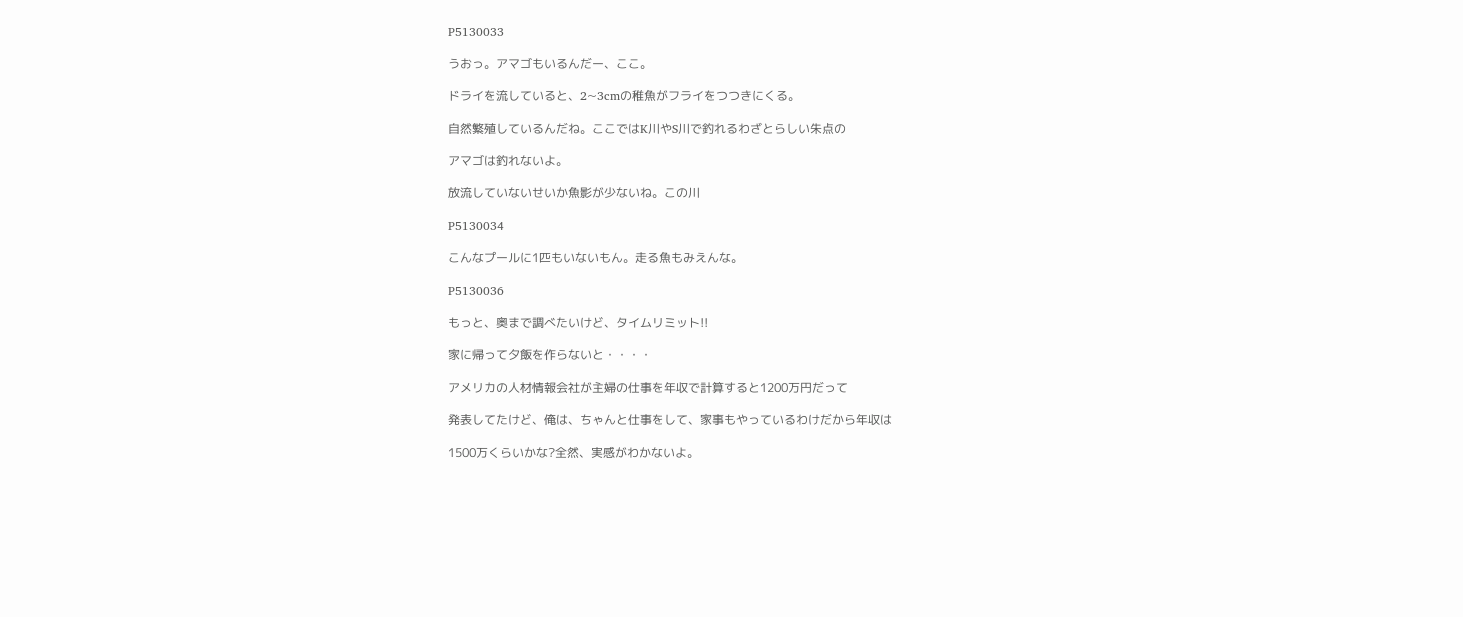P5130033

うおっ。アマゴもいるんだー、ここ。

ドライを流していると、2~3cmの稚魚がフライをつつきにくる。

自然繁殖しているんだね。ここではK川やS川で釣れるわざとらしい朱点の

アマゴは釣れないよ。

放流していないせいか魚影が少ないね。この川

P5130034

こんなプールに1匹もいないもん。走る魚もみえんな。

P5130036

もっと、奥まで調べたいけど、タイムリミット!!

家に帰って夕飯を作らないと・・・・

アメリカの人材情報会社が主婦の仕事を年収で計算すると1200万円だって

発表してたけど、俺は、ちゃんと仕事をして、家事もやっているわけだから年収は

1500万くらいかな?全然、実感がわかないよ。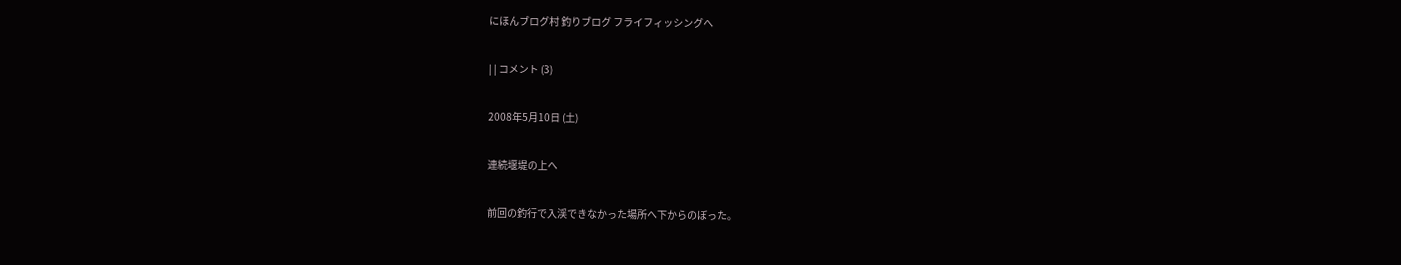にほんブログ村 釣りブログ フライフィッシングへ

| | コメント (3)

2008年5月10日 (土)

連続堰堤の上へ

前回の釣行で入渓できなかった場所へ下からのぼった。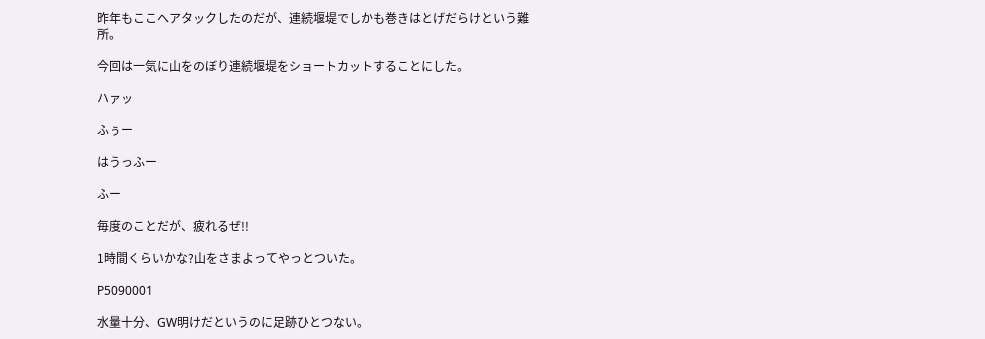昨年もここへアタックしたのだが、連続堰堤でしかも巻きはとげだらけという難所。

今回は一気に山をのぼり連続堰堤をショートカットすることにした。

ハァッ

ふぅー

はうっふー

ふー

毎度のことだが、疲れるぜ!!

1時間くらいかな?山をさまよってやっとついた。

P5090001

水量十分、GW明けだというのに足跡ひとつない。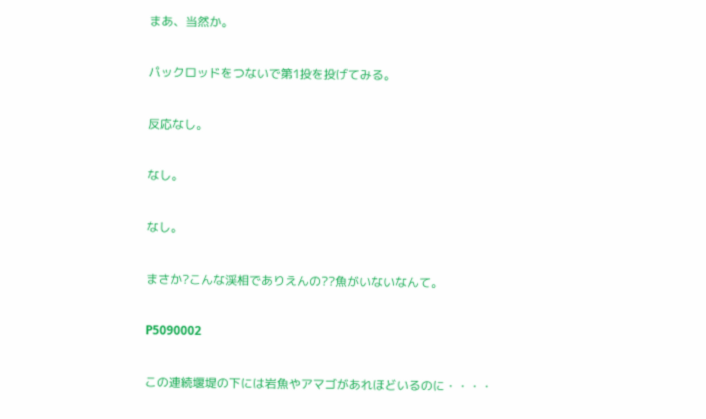まあ、当然か。

パックロッドをつないで第1投を投げてみる。

反応なし。

なし。

なし。

まさか?こんな渓相でありえんの??魚がいないなんて。

P5090002

この連続堰堤の下には岩魚やアマゴがあれほどいるのに・・・・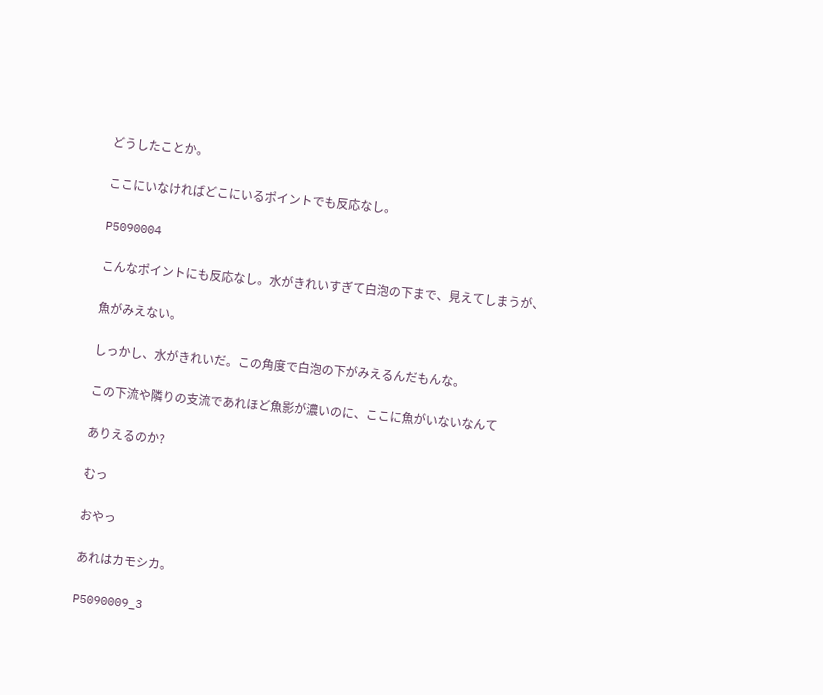どうしたことか。

ここにいなければどこにいるポイントでも反応なし。

P5090004

こんなポイントにも反応なし。水がきれいすぎて白泡の下まで、見えてしまうが、

魚がみえない。

しっかし、水がきれいだ。この角度で白泡の下がみえるんだもんな。

この下流や隣りの支流であれほど魚影が濃いのに、ここに魚がいないなんて

ありえるのか?

むっ

おやっ

あれはカモシカ。

P5090009_3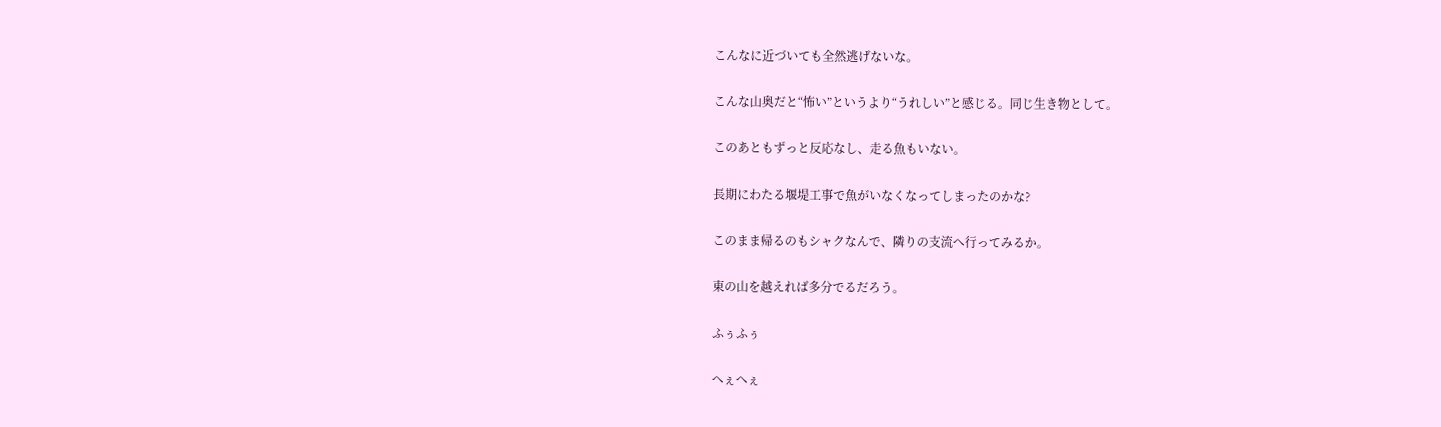こんなに近づいても全然逃げないな。

こんな山奥だと“怖い”というより“うれしい”と感じる。同じ生き物として。

このあともずっと反応なし、走る魚もいない。

長期にわたる堰堤工事で魚がいなくなってしまったのかな?

このまま帰るのもシャクなんで、隣りの支流へ行ってみるか。

東の山を越えれば多分でるだろう。

ふぅふぅ

へぇへぇ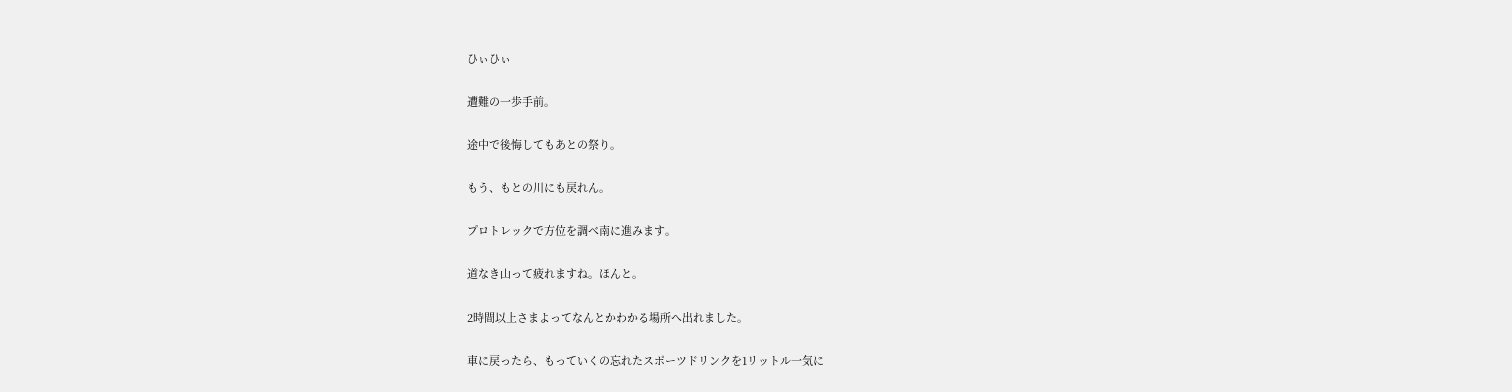ひぃひぃ

遭難の一歩手前。

途中で後悔してもあとの祭り。

もう、もとの川にも戻れん。

プロトレックで方位を調べ南に進みます。

道なき山って疲れますね。ほんと。

2時間以上さまよってなんとかわかる場所へ出れました。

車に戻ったら、もっていくの忘れたスポーツドリンクを1リットル一気に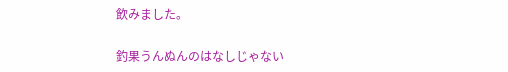飲みました。

釣果うんぬんのはなしじゃない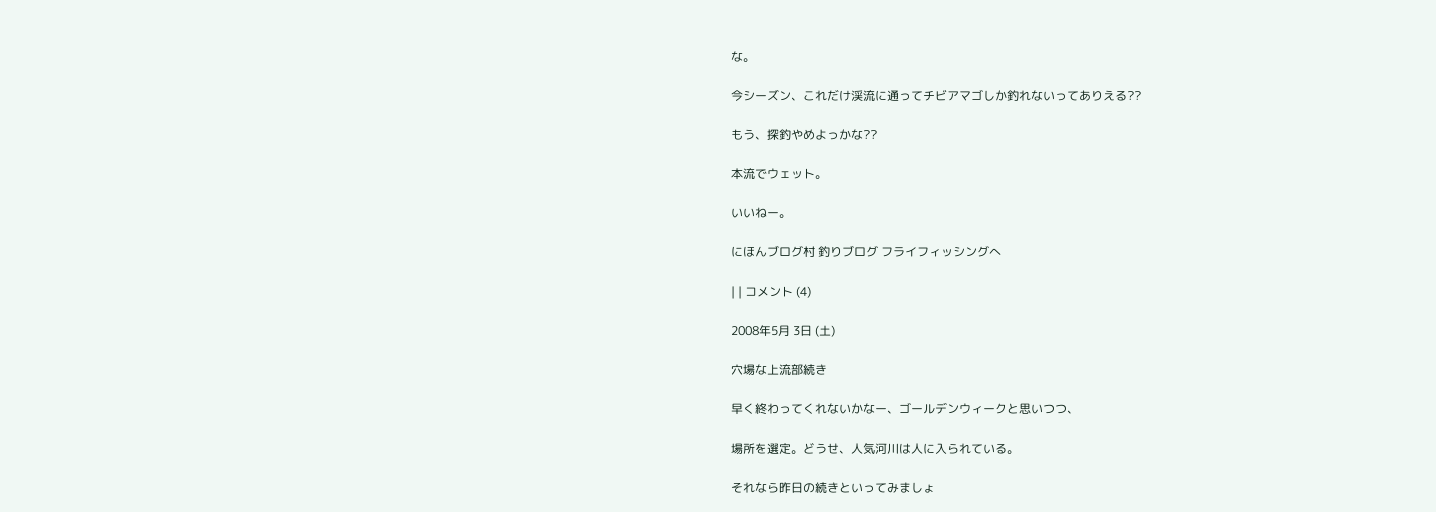な。

今シーズン、これだけ渓流に通ってチビアマゴしか釣れないってありえる??

もう、探釣やめよっかな??

本流でウェット。

いいねー。

にほんブログ村 釣りブログ フライフィッシングへ

| | コメント (4)

2008年5月 3日 (土)

穴場な上流部続き

早く終わってくれないかなー、ゴールデンウィークと思いつつ、

場所を選定。どうせ、人気河川は人に入られている。

それなら昨日の続きといってみましょ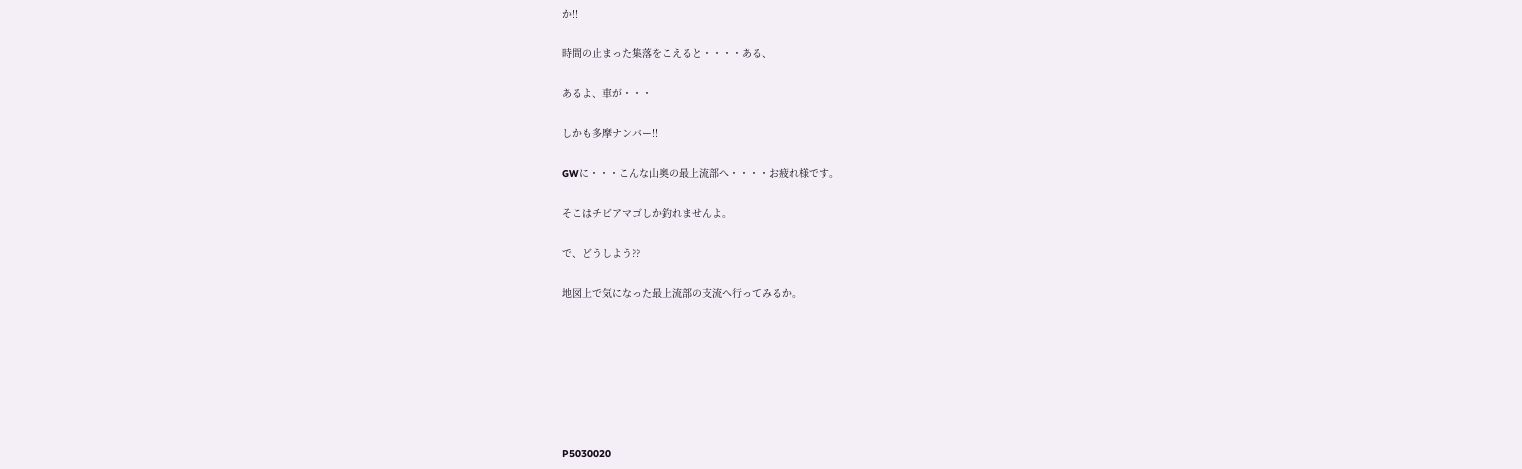か!!

時間の止まった集落をこえると・・・・ある、

あるよ、車が・・・

しかも多摩ナンバー!!

GWに・・・こんな山奥の最上流部へ・・・・お疲れ様です。

そこはチビアマゴしか釣れませんよ。

で、どうしよう??

地図上で気になった最上流部の支流へ行ってみるか。







P5030020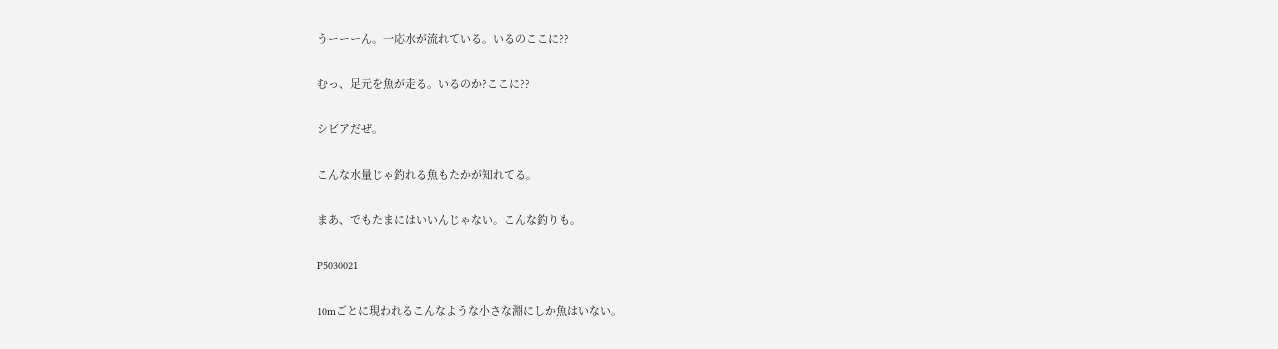うーーーん。一応水が流れている。いるのここに??

むっ、足元を魚が走る。いるのか?ここに??

シビアだぜ。

こんな水量じゃ釣れる魚もたかが知れてる。

まあ、でもたまにはいいんじゃない。こんな釣りも。

P5030021

10mごとに現われるこんなような小さな淵にしか魚はいない。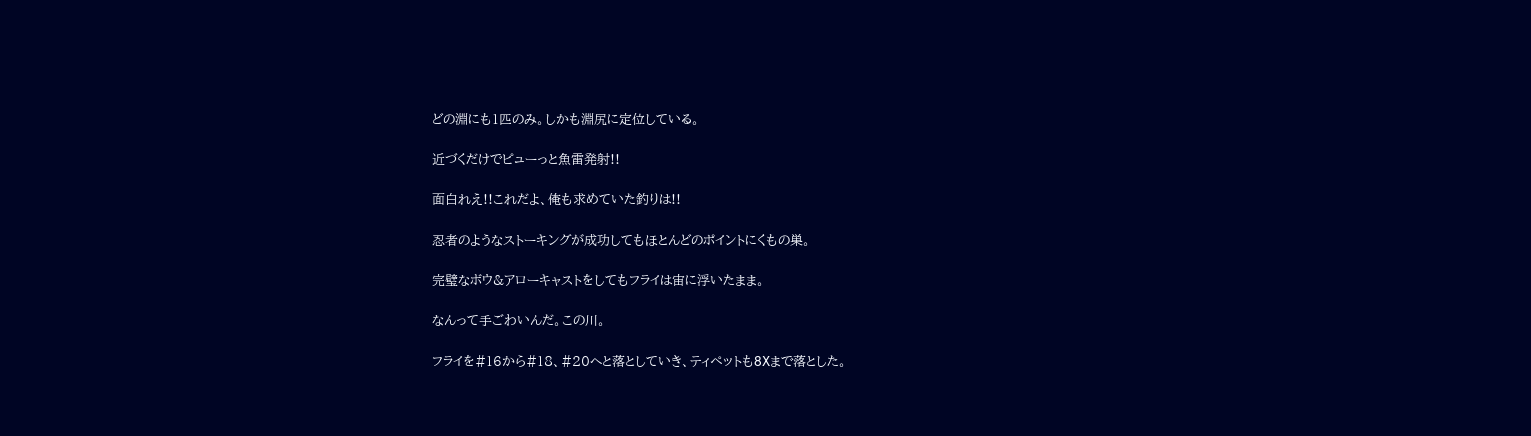どの淵にも1匹のみ。しかも淵尻に定位している。

近づくだけでピューっと魚雷発射!!

面白れえ!!これだよ、俺も求めていた釣りは!!

忍者のようなストーキングが成功してもほとんどのポイントにくもの巣。

完璧なボウ&アローキャストをしてもフライは宙に浮いたまま。

なんって手ごわいんだ。この川。

フライを#16から#18、#20へと落としていき、ティペットも8Xまで落とした。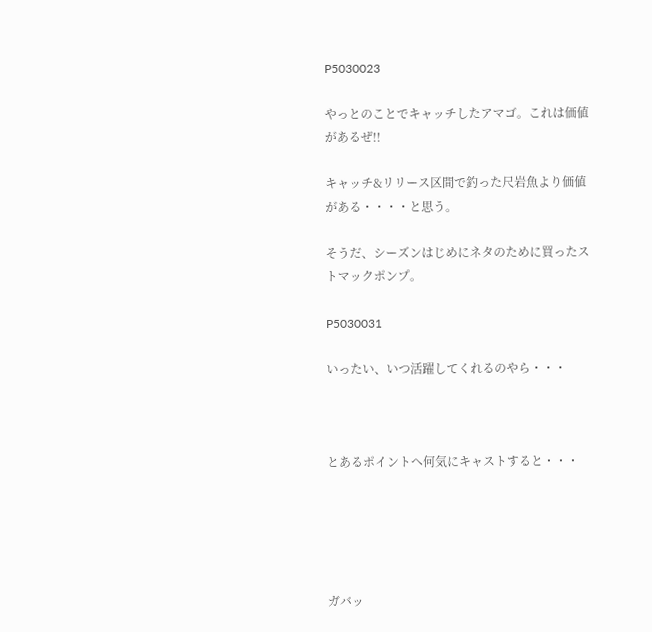P5030023

やっとのことでキャッチしたアマゴ。これは価値があるぜ!!

キャッチ&リリース区間で釣った尺岩魚より価値がある・・・・と思う。

そうだ、シーズンはじめにネタのために買ったストマックポンプ。

P5030031

いったい、いつ活躍してくれるのやら・・・



とあるポイントへ何気にキャストすると・・・





ガバッ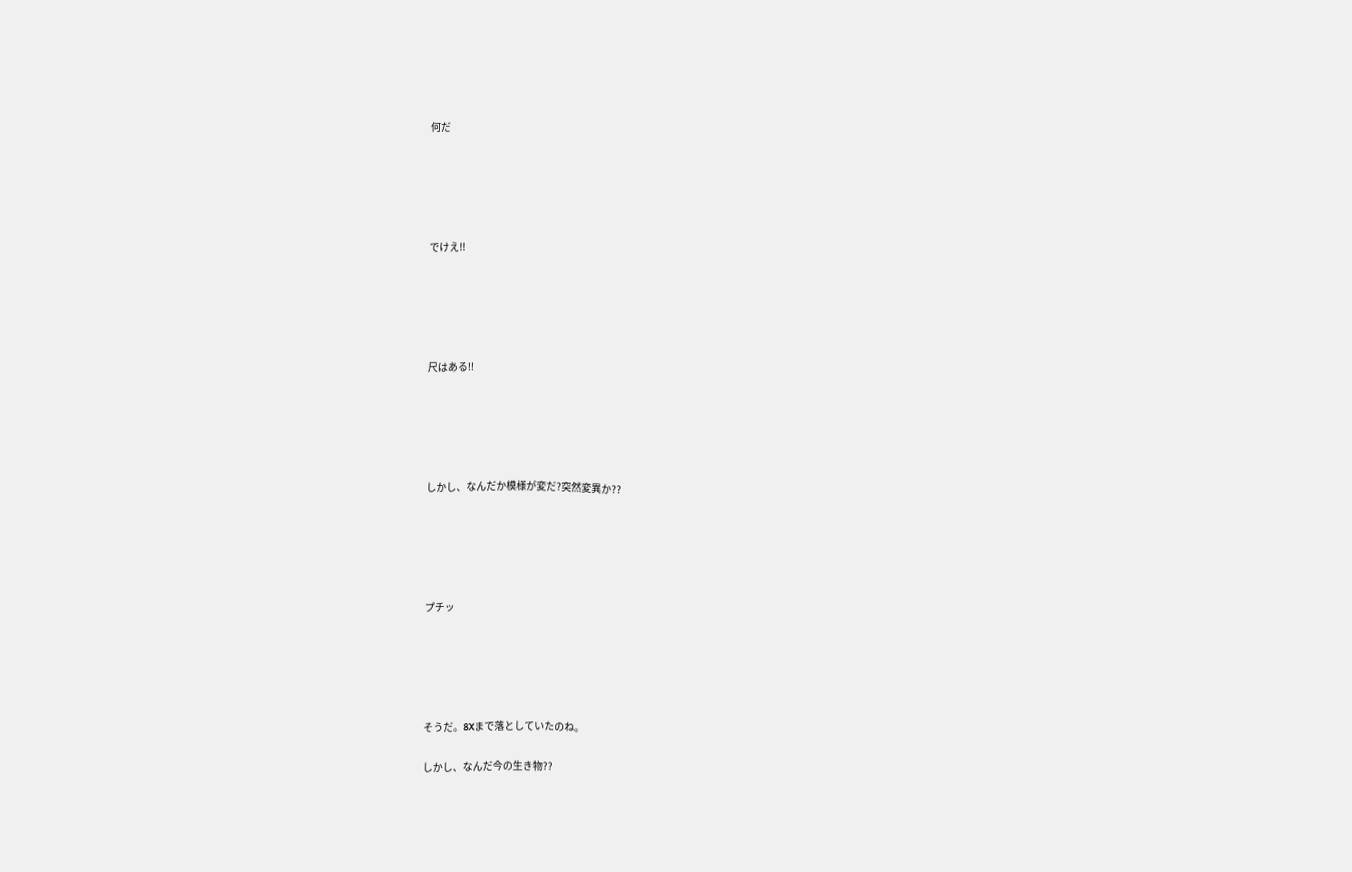何だ





でけえ!!





尺はある!!





しかし、なんだか模様が変だ?突然変異か??





プチッ





そうだ。8Xまで落としていたのね。

しかし、なんだ今の生き物??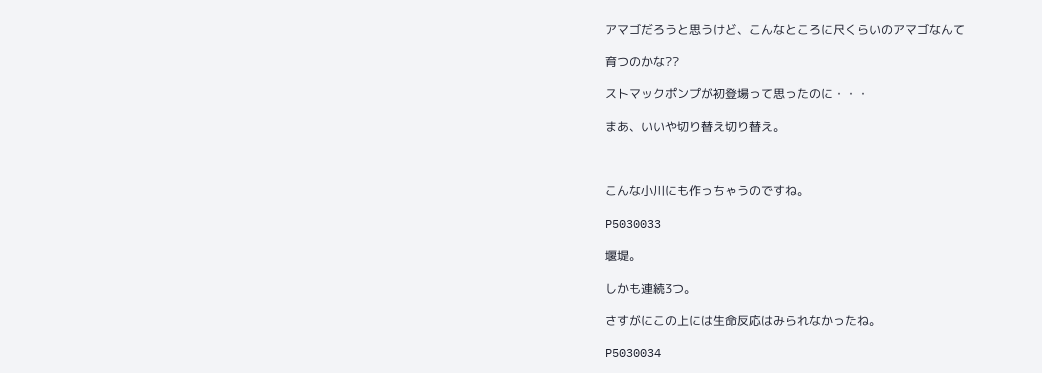アマゴだろうと思うけど、こんなところに尺くらいのアマゴなんて

育つのかな??

ストマックポンプが初登場って思ったのに・・・

まあ、いいや切り替え切り替え。



こんな小川にも作っちゃうのですね。

P5030033

堰堤。

しかも連続3つ。

さすがにこの上には生命反応はみられなかったね。

P5030034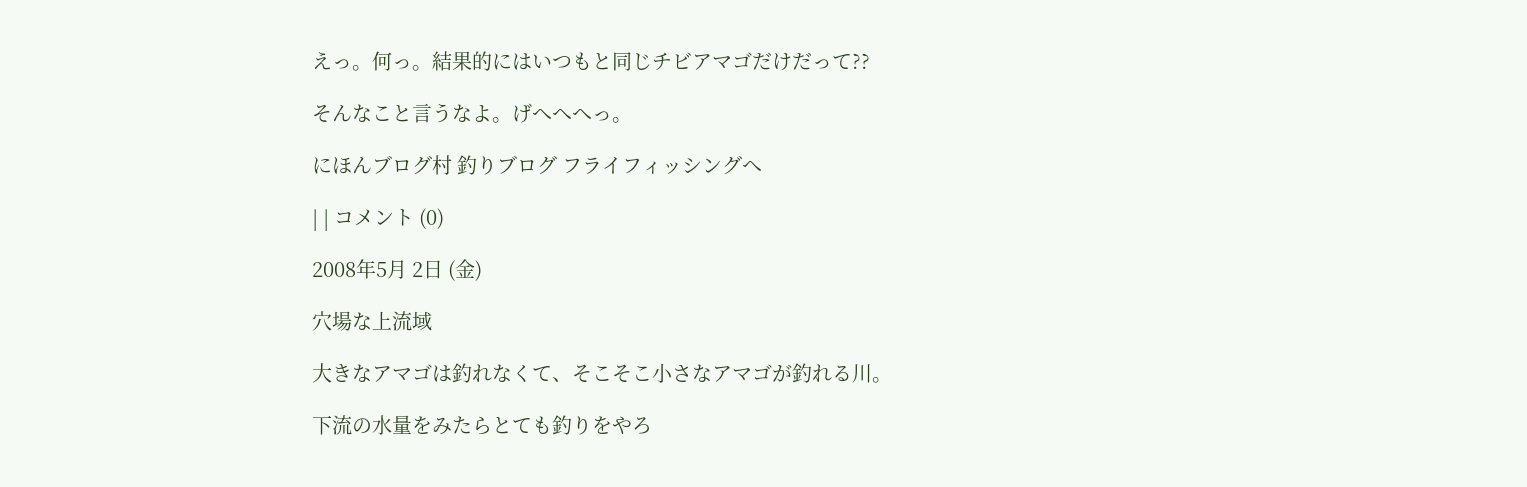えっ。何っ。結果的にはいつもと同じチビアマゴだけだって??

そんなこと言うなよ。げへへへっ。

にほんブログ村 釣りブログ フライフィッシングへ

| | コメント (0)

2008年5月 2日 (金)

穴場な上流域

大きなアマゴは釣れなくて、そこそこ小さなアマゴが釣れる川。

下流の水量をみたらとても釣りをやろ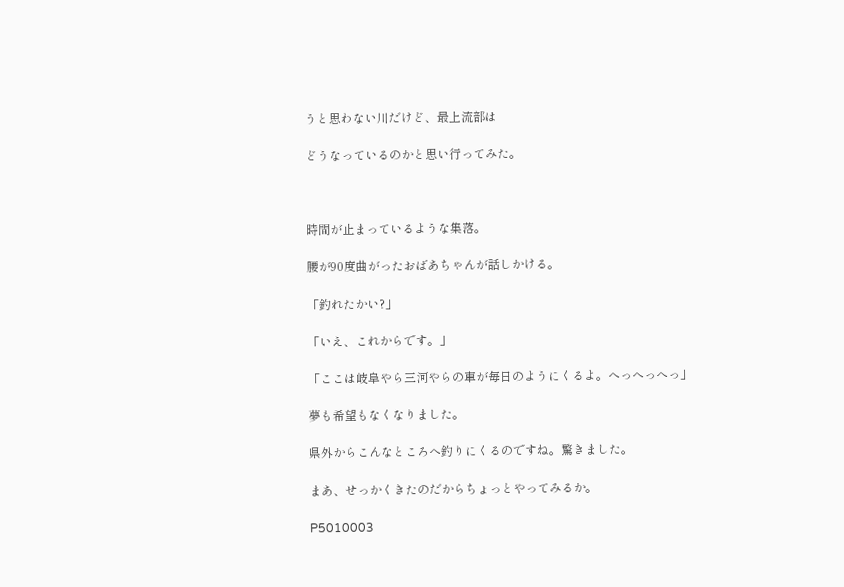うと思わない川だけど、最上流部は

どうなっているのかと思い行ってみた。



時間が止まっているような集落。

腰が90度曲がったおばあちゃんが話しかける。

「釣れたかい?」

「いえ、これからです。」

「ここは岐阜やら三河やらの車が毎日のようにくるよ。へっへっへっ」

夢も希望もなくなりました。

県外からこんなところへ釣りにくるのですね。驚きました。

まあ、せっかくきたのだからちょっとやってみるか。

P5010003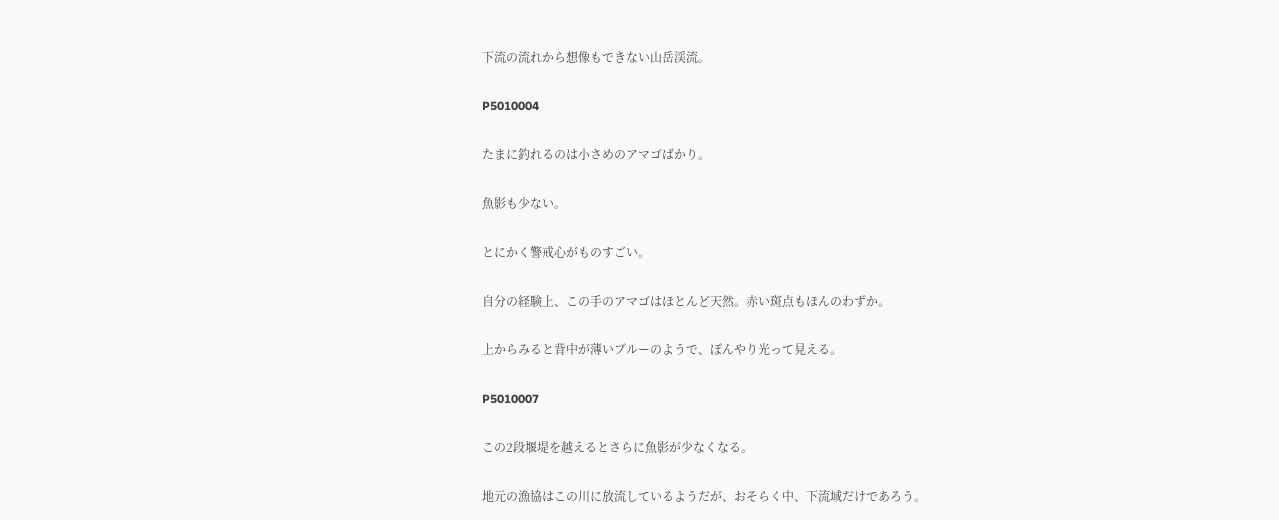下流の流れから想像もできない山岳渓流。

P5010004

たまに釣れるのは小さめのアマゴばかり。

魚影も少ない。

とにかく警戒心がものすごい。

自分の経験上、この手のアマゴはほとんど天然。赤い斑点もほんのわずか。

上からみると背中が薄いブルーのようで、ぼんやり光って見える。

P5010007

この2段堰堤を越えるとさらに魚影が少なくなる。

地元の漁協はこの川に放流しているようだが、おそらく中、下流域だけであろう。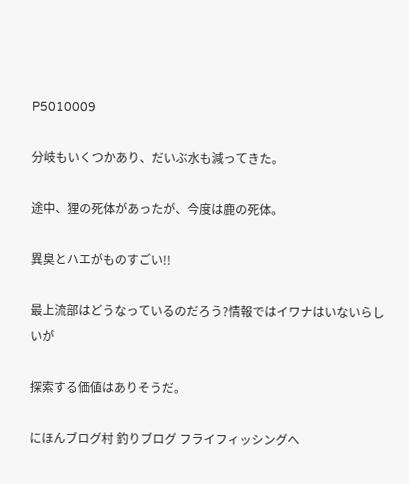P5010009

分岐もいくつかあり、だいぶ水も減ってきた。

途中、狸の死体があったが、今度は鹿の死体。

異臭とハエがものすごい!!

最上流部はどうなっているのだろう?情報ではイワナはいないらしいが

探索する価値はありそうだ。

にほんブログ村 釣りブログ フライフィッシングへ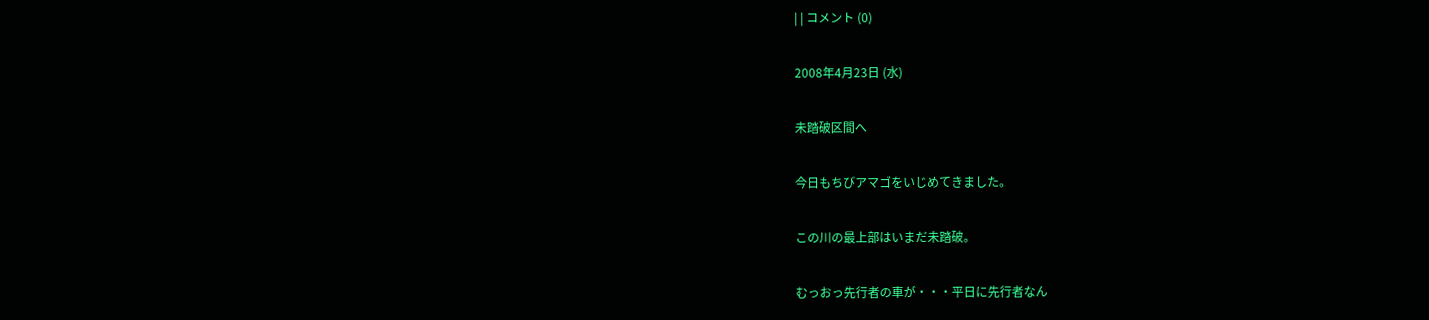| | コメント (0)

2008年4月23日 (水)

未踏破区間へ

今日もちびアマゴをいじめてきました。

この川の最上部はいまだ未踏破。

むっおっ先行者の車が・・・平日に先行者なん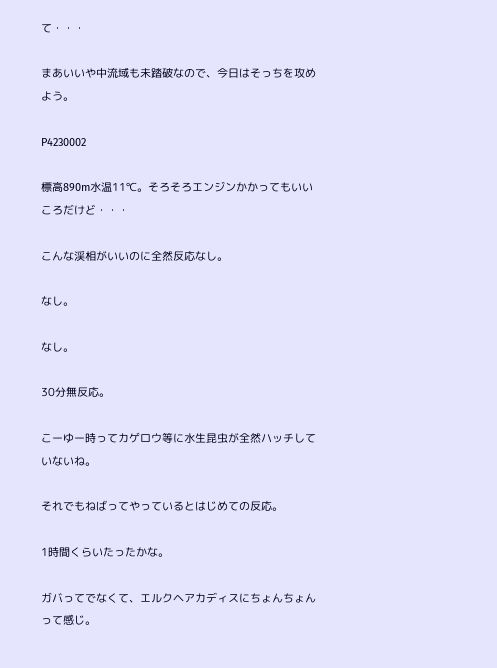て・・・

まあいいや中流域も未踏破なので、今日はそっちを攻めよう。

P4230002

標高890m水温11℃。そろそろエンジンかかってもいいころだけど・・・

こんな渓相がいいのに全然反応なし。

なし。

なし。

30分無反応。

こーゆー時ってカゲロウ等に水生昆虫が全然ハッチしていないね。

それでもねばってやっているとはじめての反応。

1時間くらいたったかな。

ガバってでなくて、エルクヘアカディスにちょんちょんって感じ。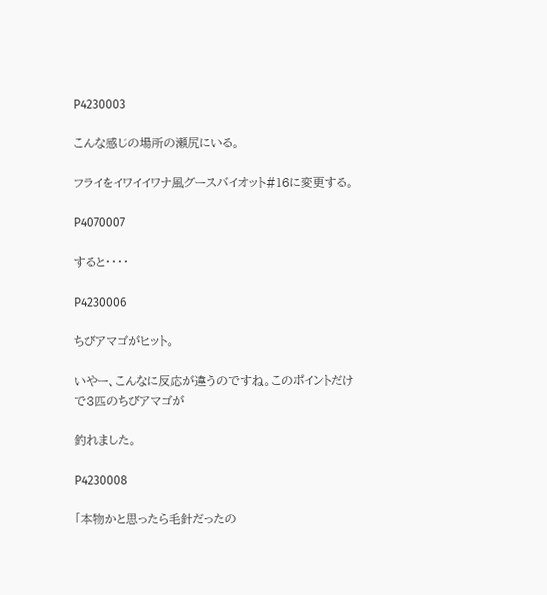P4230003

こんな感じの場所の瀬尻にいる。

フライをイワイイワナ風グースバイオット#16に変更する。

P4070007

すると・・・・

P4230006

ちびアマゴがヒット。

いやー、こんなに反応が違うのですね。このポイントだけで3匹のちびアマゴが

釣れました。

P4230008

「本物かと思ったら毛針だったの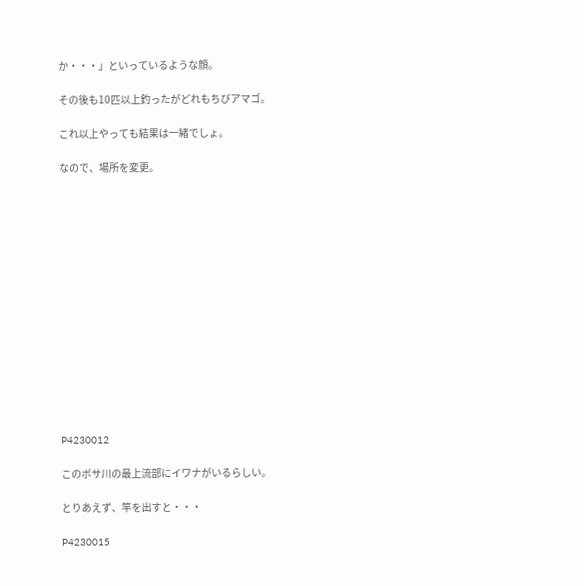か・・・」といっているような顔。

その後も10匹以上釣ったがどれもちびアマゴ。

これ以上やっても結果は一緒でしょ。

なので、場所を変更。















P4230012

このボサ川の最上流部にイワナがいるらしい。

とりあえず、竿を出すと・・・

P4230015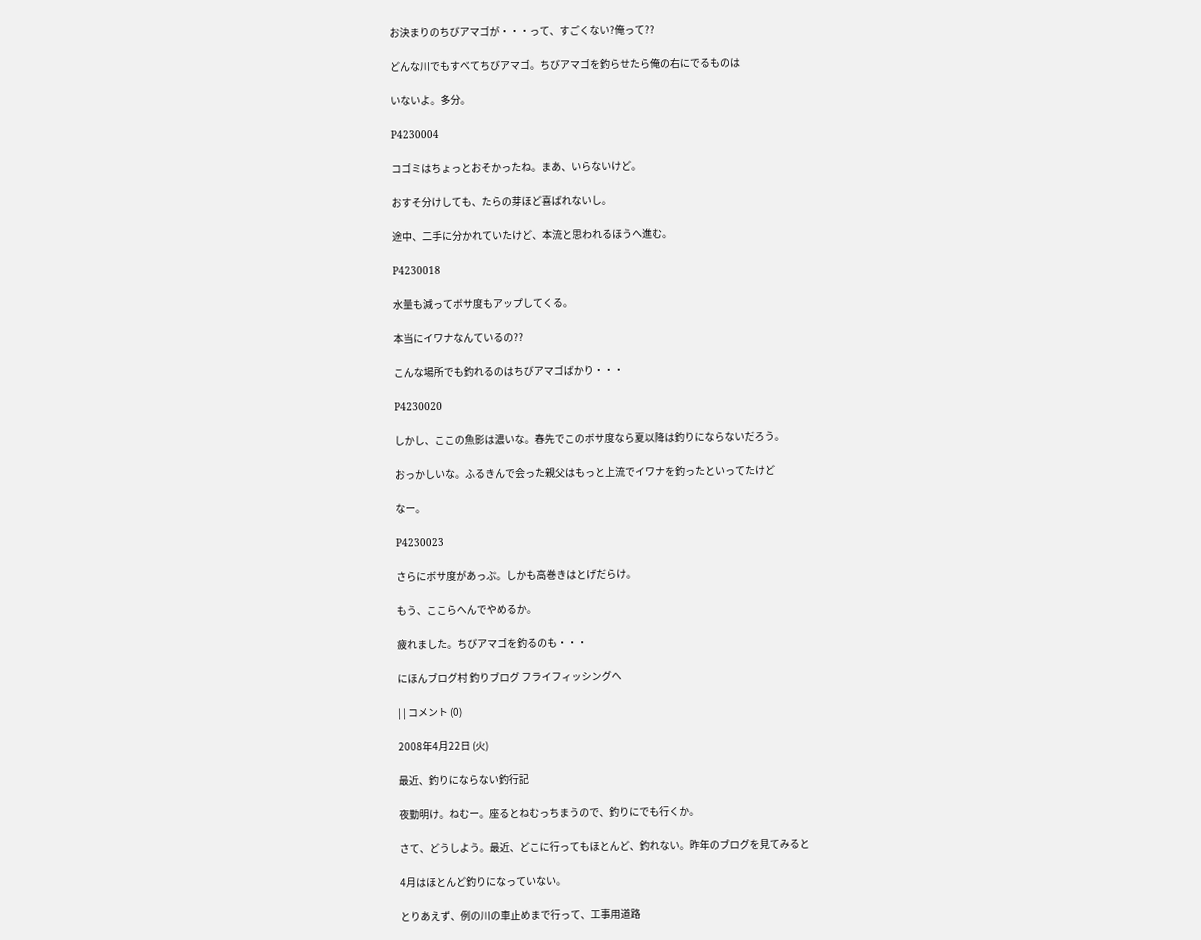お決まりのちびアマゴが・・・って、すごくない?俺って??

どんな川でもすべてちびアマゴ。ちびアマゴを釣らせたら俺の右にでるものは

いないよ。多分。

P4230004

コゴミはちょっとおそかったね。まあ、いらないけど。

おすそ分けしても、たらの芽ほど喜ばれないし。

途中、二手に分かれていたけど、本流と思われるほうへ進む。

P4230018

水量も減ってボサ度もアップしてくる。

本当にイワナなんているの??

こんな場所でも釣れるのはちびアマゴばかり・・・

P4230020

しかし、ここの魚影は濃いな。春先でこのボサ度なら夏以降は釣りにならないだろう。

おっかしいな。ふるきんで会った親父はもっと上流でイワナを釣ったといってたけど

なー。

P4230023

さらにボサ度があっぷ。しかも高巻きはとげだらけ。

もう、ここらへんでやめるか。

疲れました。ちびアマゴを釣るのも・・・

にほんブログ村 釣りブログ フライフィッシングへ

| | コメント (0)

2008年4月22日 (火)

最近、釣りにならない釣行記

夜勤明け。ねむー。座るとねむっちまうので、釣りにでも行くか。

さて、どうしよう。最近、どこに行ってもほとんど、釣れない。昨年のブログを見てみると

4月はほとんど釣りになっていない。

とりあえず、例の川の車止めまで行って、工事用道路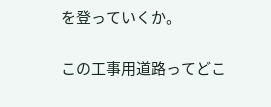を登っていくか。

この工事用道路ってどこ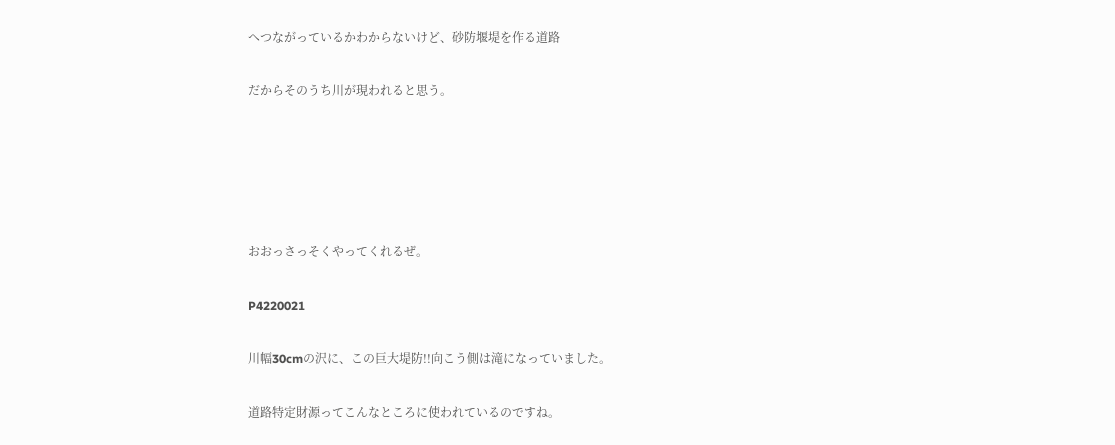へつながっているかわからないけど、砂防堰堤を作る道路

だからそのうち川が現われると思う。





おおっさっそくやってくれるぜ。

P4220021

川幅30cmの沢に、この巨大堤防!!向こう側は滝になっていました。

道路特定財源ってこんなところに使われているのですね。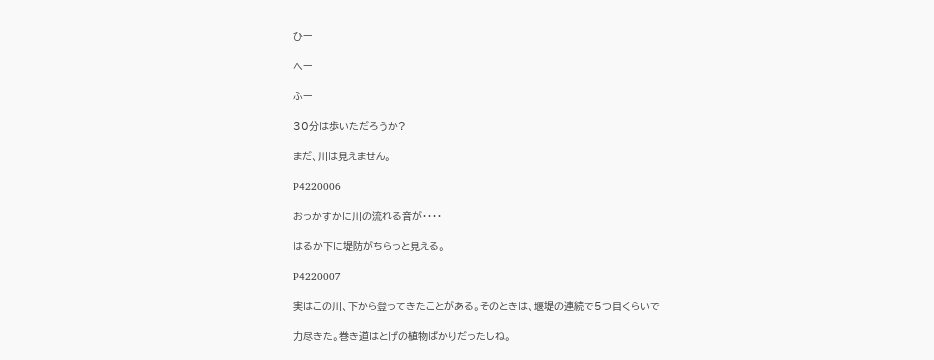ひー

へー

ふー

30分は歩いただろうか?

まだ、川は見えません。

P4220006

おっかすかに川の流れる音が・・・・

はるか下に堤防がちらっと見える。

P4220007

実はこの川、下から登ってきたことがある。そのときは、堰堤の連続で5つ目くらいで

力尽きた。巻き道はとげの植物ばかりだったしね。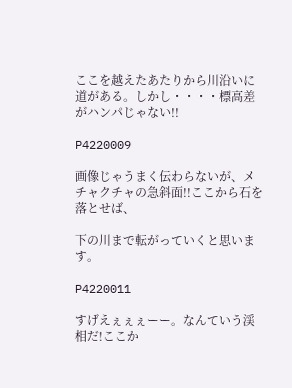ここを越えたあたりから川沿いに道がある。しかし・・・・標高差がハンパじゃない!!

P4220009

画像じゃうまく伝わらないが、メチャクチャの急斜面!!ここから石を落とせば、

下の川まで転がっていくと思います。

P4220011

すげえぇぇぇーー。なんていう渓相だ!ここか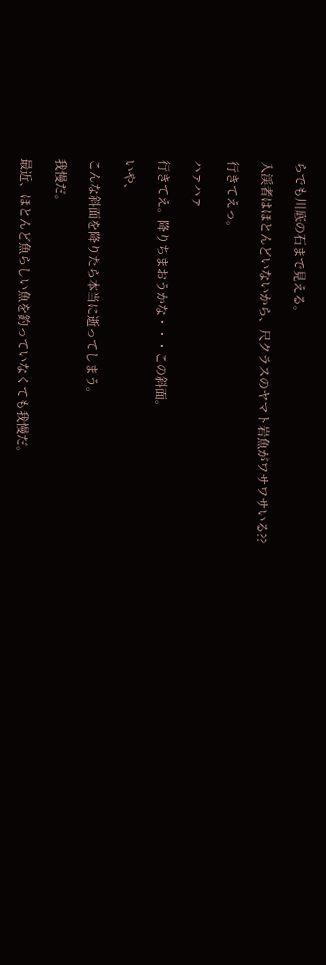らでも川底の石まで見える。

入渓者はほとんどいないから、尺クラスのヤマト岩魚がワサワサいる??

行きてえっ。

ハァハァ

行きてえ。降りちまおうかな・・・この斜面。

いや、

こんな斜面を降りたら本当に逝ってしまう。

我慢だ。

最近、ほとんど魚らしい魚を釣っていなくても我慢だ。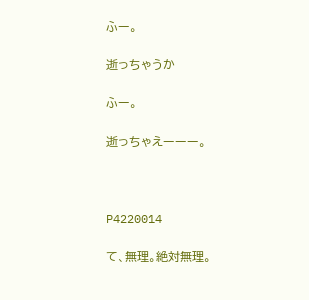ふー。

逝っちゃうか

ふー。

逝っちゃえーーー。



P4220014

て、無理。絶対無理。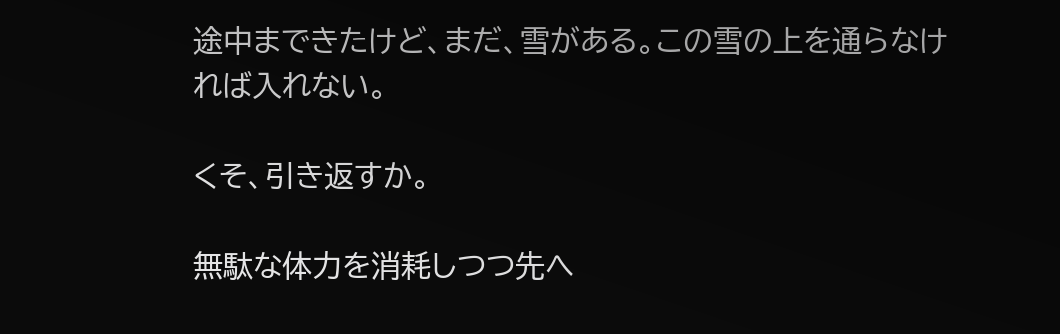途中まできたけど、まだ、雪がある。この雪の上を通らなければ入れない。

くそ、引き返すか。

無駄な体力を消耗しつつ先へ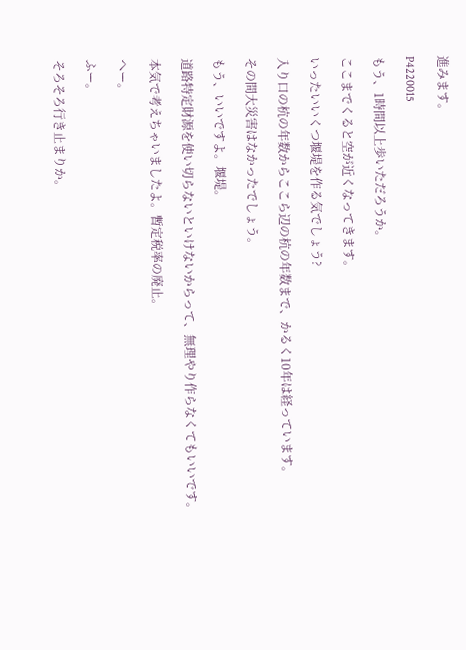進みます。

P4220015

もう、1時間以上歩いただろうか。

ここまでくると空が近くなってきます。

いったいいくつ堰堤を作る気でしょう?

入り口の杭の年数からここら辺の杭の年数まで、かるく10年は経っています。

その間大災害はなかったでしょう。

もう、いいですよ。堰堤。

道路特定財源を使い切らないといけないからって、無理やり作らなくてもいいです。

本気で考えちゃいましたよ。暫定税率の廃止。

へー。

ふー。

そろそろ行き止まりか。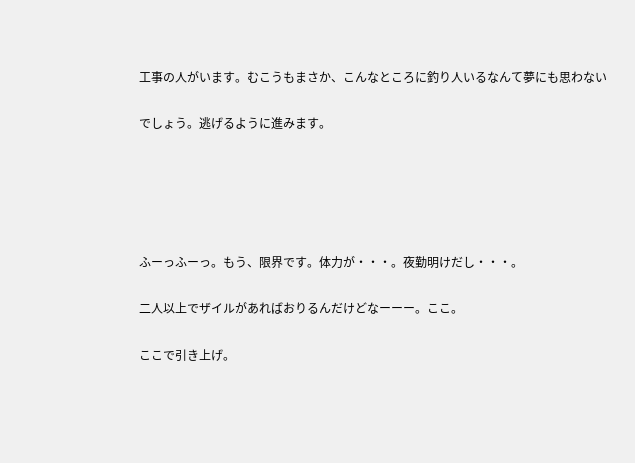工事の人がいます。むこうもまさか、こんなところに釣り人いるなんて夢にも思わない

でしょう。逃げるように進みます。





ふーっふーっ。もう、限界です。体力が・・・。夜勤明けだし・・・。

二人以上でザイルがあればおりるんだけどなーーー。ここ。

ここで引き上げ。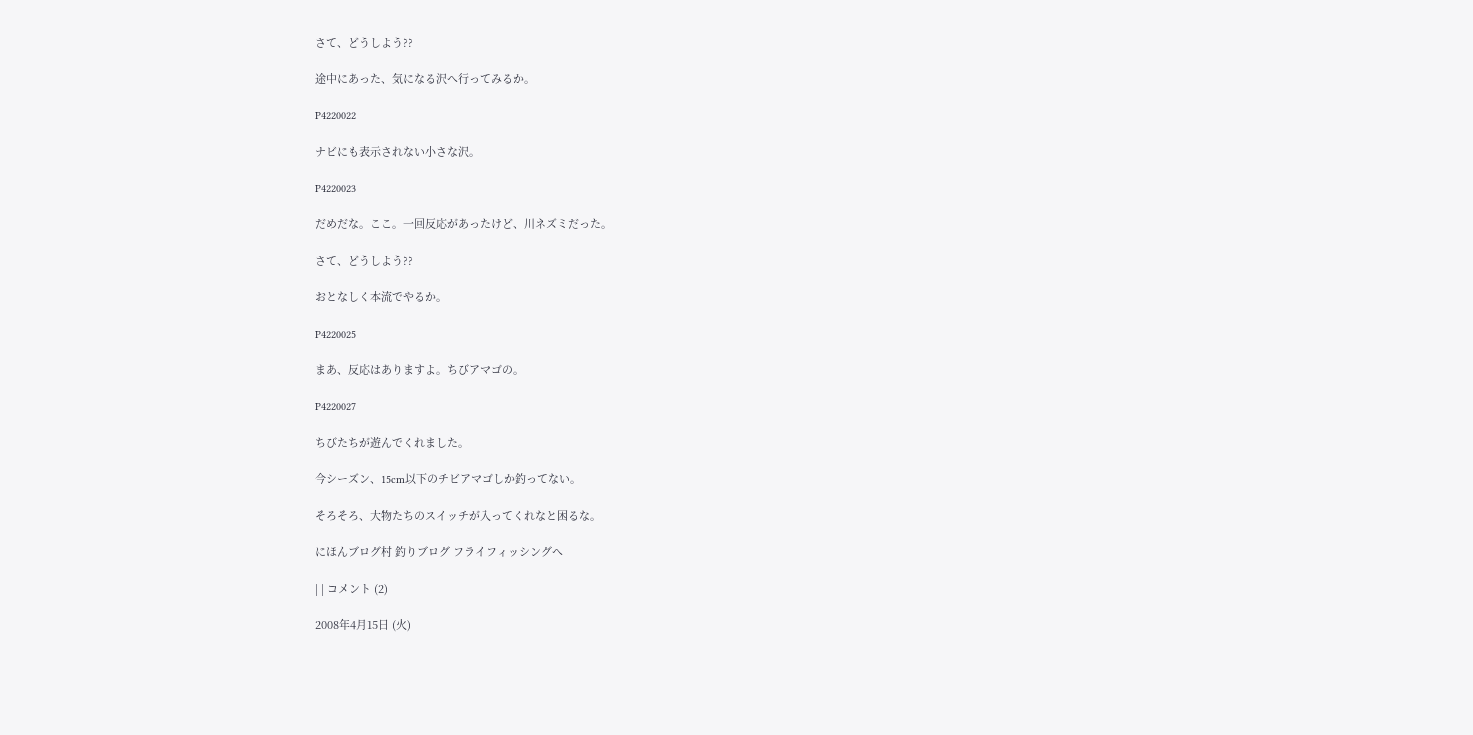さて、どうしよう??

途中にあった、気になる沢へ行ってみるか。

P4220022

ナビにも表示されない小さな沢。

P4220023

だめだな。ここ。一回反応があったけど、川ネズミだった。

さて、どうしよう??

おとなしく本流でやるか。

P4220025

まあ、反応はありますよ。ちびアマゴの。

P4220027

ちびたちが遊んでくれました。

今シーズン、15cm以下のチビアマゴしか釣ってない。

そろそろ、大物たちのスイッチが入ってくれなと困るな。

にほんブログ村 釣りブログ フライフィッシングへ

| | コメント (2)

2008年4月15日 (火)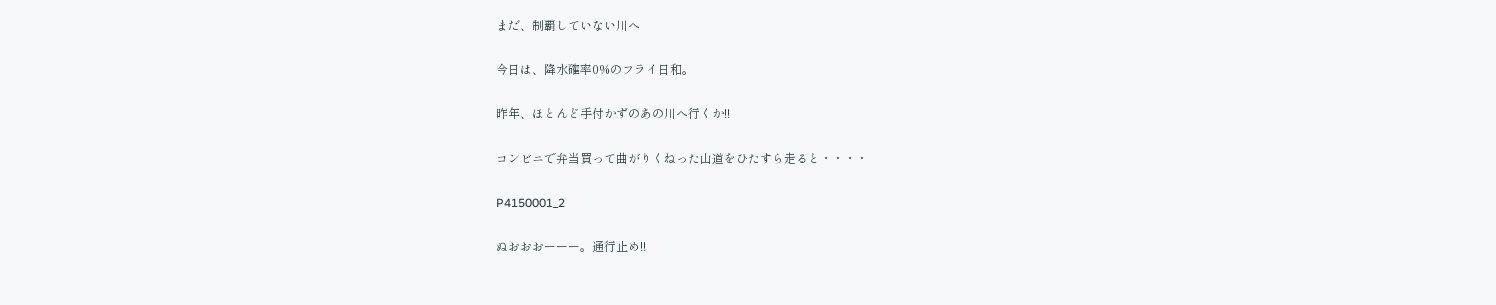まだ、制覇していない川へ

今日は、降水確率0%のフライ日和。

昨年、ほとんど手付かずのあの川へ行くか!!

コンビニで弁当買って曲がりくねった山道をひたすら走ると・・・・

P4150001_2

ぬおおおーーー。通行止め!!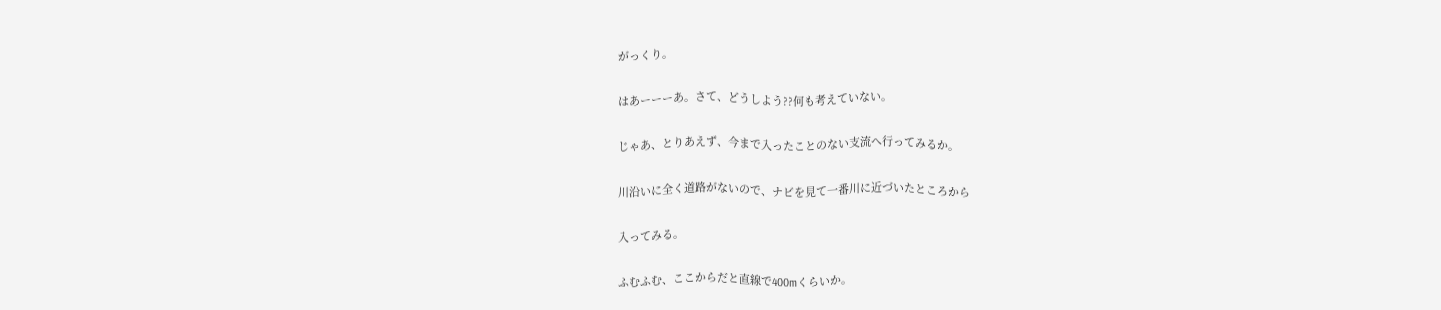がっくり。

はあーーーあ。さて、どうしよう??何も考えていない。

じゃあ、とりあえず、今まで入ったことのない支流へ行ってみるか。

川沿いに全く道路がないので、ナビを見て一番川に近づいたところから

入ってみる。

ふむふむ、ここからだと直線で400mくらいか。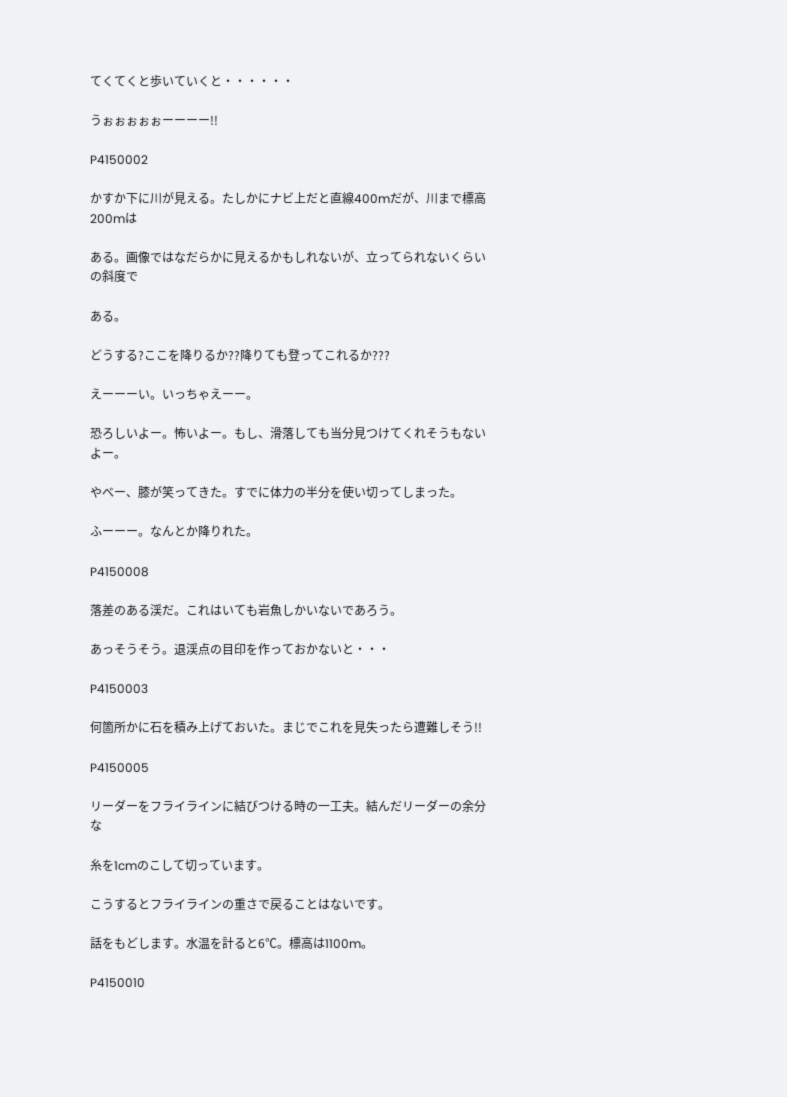てくてくと歩いていくと・・・・・・

うぉぉぉぉぉーーーー!!

P4150002

かすか下に川が見える。たしかにナビ上だと直線400mだが、川まで標高200mは

ある。画像ではなだらかに見えるかもしれないが、立ってられないくらいの斜度で

ある。

どうする?ここを降りるか??降りても登ってこれるか???

えーーーい。いっちゃえーー。

恐ろしいよー。怖いよー。もし、滑落しても当分見つけてくれそうもないよー。

やべー、膝が笑ってきた。すでに体力の半分を使い切ってしまった。

ふーーー。なんとか降りれた。

P4150008

落差のある渓だ。これはいても岩魚しかいないであろう。

あっそうそう。退渓点の目印を作っておかないと・・・

P4150003

何箇所かに石を積み上げておいた。まじでこれを見失ったら遭難しそう!!

P4150005

リーダーをフライラインに結びつける時の一工夫。結んだリーダーの余分な

糸を1cmのこして切っています。

こうするとフライラインの重さで戻ることはないです。

話をもどします。水温を計ると6℃。標高は1100m。

P4150010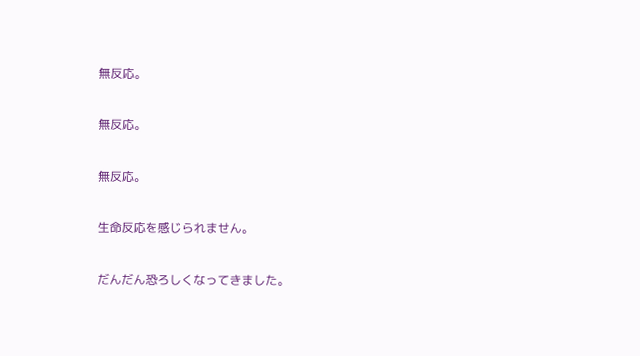無反応。

無反応。

無反応。

生命反応を感じられません。

だんだん恐ろしくなってきました。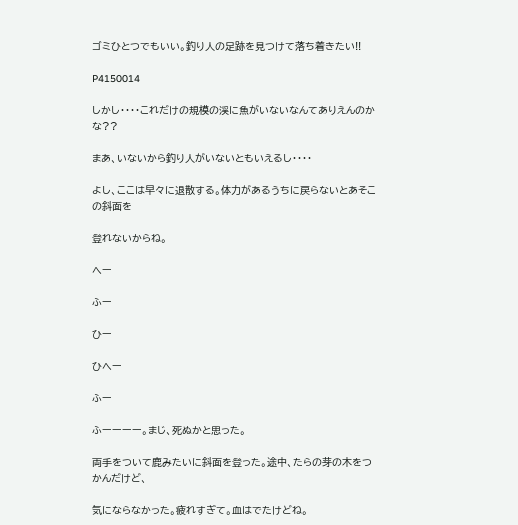ゴミひとつでもいい。釣り人の足跡を見つけて落ち着きたい!!

P4150014

しかし・・・・これだけの規模の渓に魚がいないなんてありえんのかな??

まあ、いないから釣り人がいないともいえるし・・・・

よし、ここは早々に退散する。体力があるうちに戻らないとあそこの斜面を

登れないからね。

へー

ふー

ひー

ひへー

ふー

ふーーーー。まじ、死ぬかと思った。

両手をついて鹿みたいに斜面を登った。途中、たらの芽の木をつかんだけど、

気にならなかった。疲れすぎて。血はでたけどね。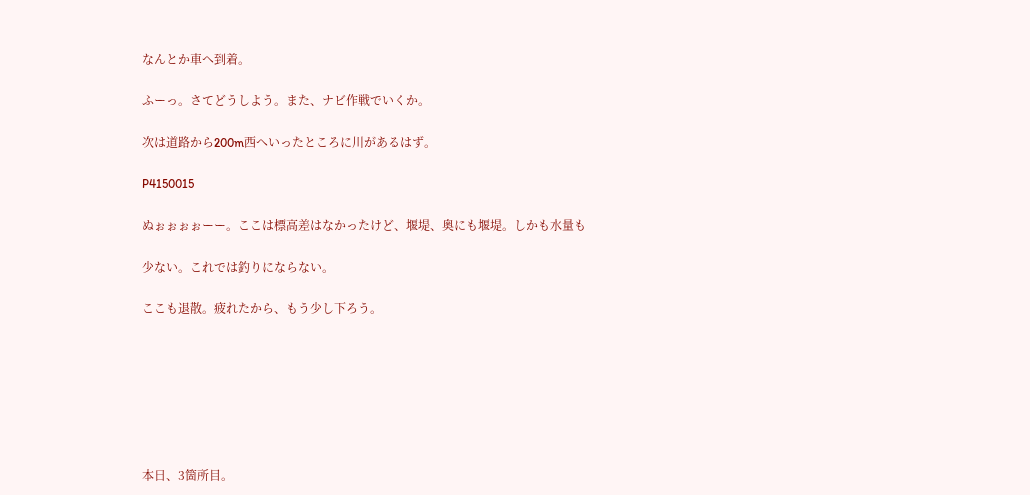なんとか車へ到着。

ふーっ。さてどうしよう。また、ナビ作戦でいくか。

次は道路から200m西へいったところに川があるはず。

P4150015

ぬぉぉぉぉーー。ここは標高差はなかったけど、堰堤、奥にも堰堤。しかも水量も

少ない。これでは釣りにならない。

ここも退散。疲れたから、もう少し下ろう。







本日、3箇所目。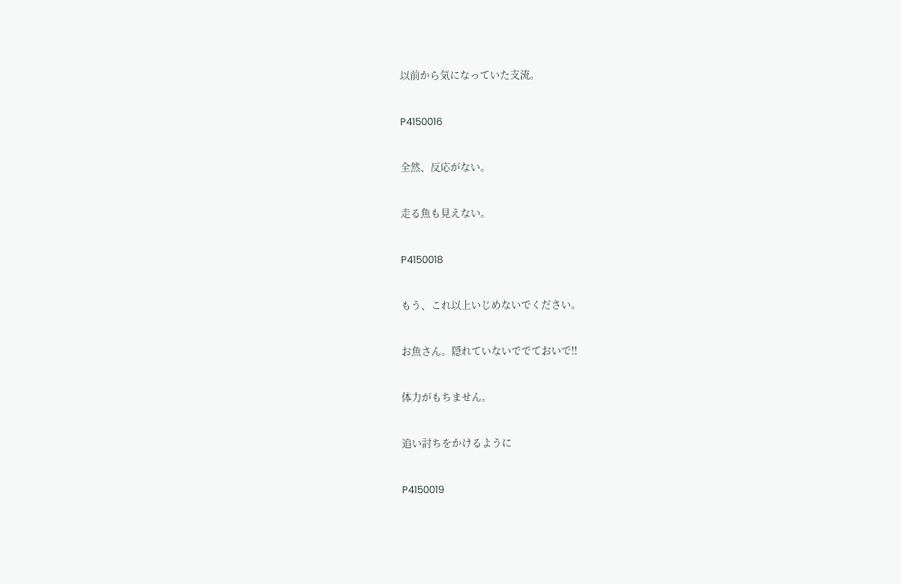以前から気になっていた支流。

P4150016

全然、反応がない。

走る魚も見えない。

P4150018

もう、これ以上いじめないでください。

お魚さん。隠れていないででておいで!!

体力がもちません。

追い討ちをかけるように

P4150019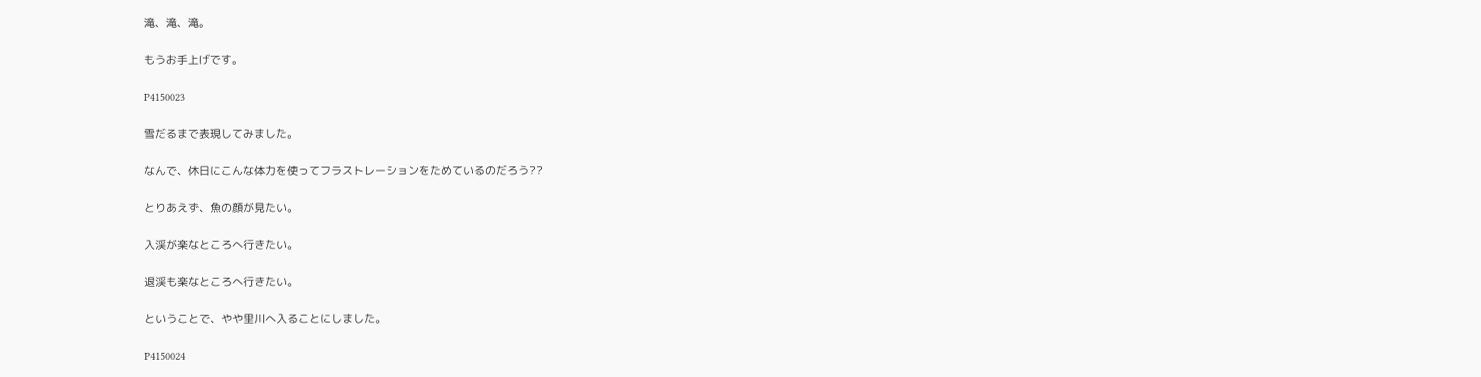滝、滝、滝。

もうお手上げです。

P4150023

雪だるまで表現してみました。

なんで、休日にこんな体力を使ってフラストレーションをためているのだろう??

とりあえず、魚の顔が見たい。

入渓が楽なところへ行きたい。

退渓も楽なところへ行きたい。

ということで、やや里川へ入ることにしました。

P4150024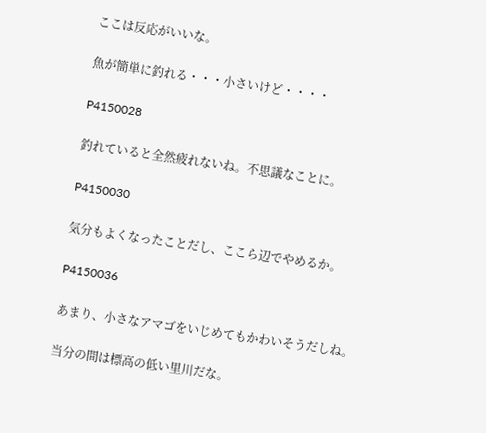ここは反応がいいな。

魚が簡単に釣れる・・・小さいけど・・・・

P4150028

釣れていると全然疲れないね。不思議なことに。

P4150030

気分もよくなったことだし、ここら辺でやめるか。

P4150036

あまり、小さなアマゴをいじめてもかわいそうだしね。

当分の間は標高の低い里川だな。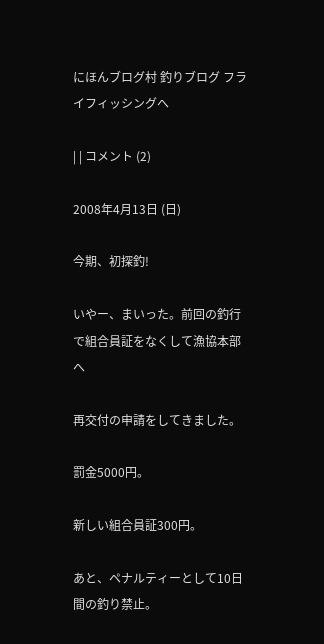にほんブログ村 釣りブログ フライフィッシングへ

| | コメント (2)

2008年4月13日 (日)

今期、初探釣!

いやー、まいった。前回の釣行で組合員証をなくして漁協本部へ

再交付の申請をしてきました。

罰金5000円。

新しい組合員証300円。

あと、ペナルティーとして10日間の釣り禁止。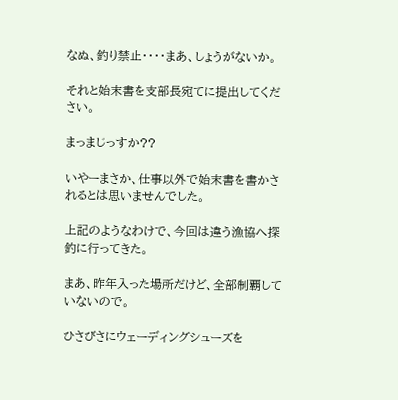なぬ、釣り禁止・・・・まあ、しょうがないか。

それと始末書を支部長宛てに提出してください。

まっまじっすか??

いやーまさか、仕事以外で始末書を書かされるとは思いませんでした。

上記のようなわけで、今回は違う漁協へ探釣に行ってきた。

まあ、昨年入った場所だけど、全部制覇していないので。

ひさびさにウェーディングシューズを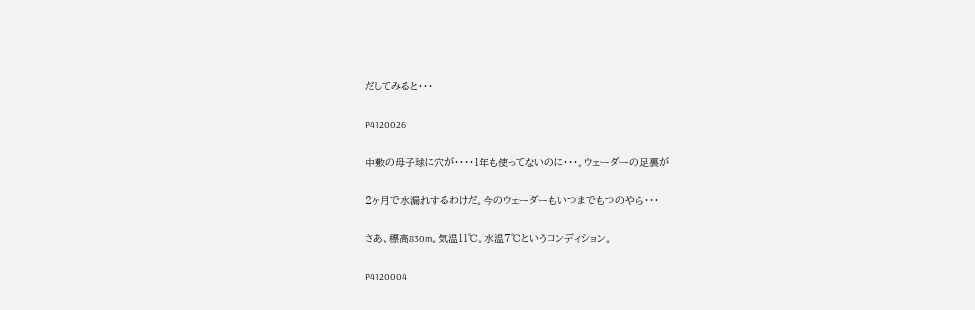だしてみると・・・

P4120026

中敷の母子球に穴が・・・・1年も使ってないのに・・・。ウェーダーの足裏が

2ヶ月で水漏れするわけだ。今のウェーダーもいつまでもつのやら・・・

さあ、標高830m。気温11℃。水温7℃というコンディション。

P4120004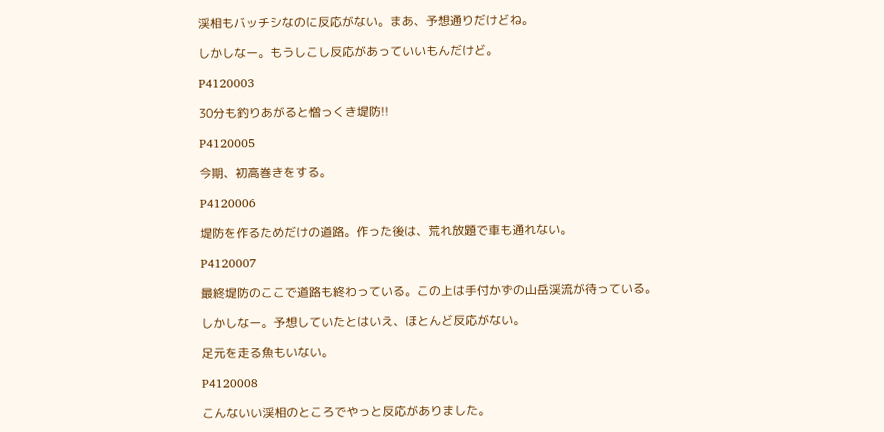渓相もバッチシなのに反応がない。まあ、予想通りだけどね。

しかしなー。もうしこし反応があっていいもんだけど。

P4120003

30分も釣りあがると憎っくき堤防!!

P4120005

今期、初高巻きをする。

P4120006

堤防を作るためだけの道路。作った後は、荒れ放題で車も通れない。

P4120007

最終堤防のここで道路も終わっている。この上は手付かずの山岳渓流が待っている。

しかしなー。予想していたとはいえ、ほとんど反応がない。

足元を走る魚もいない。

P4120008

こんないい渓相のところでやっと反応がありました。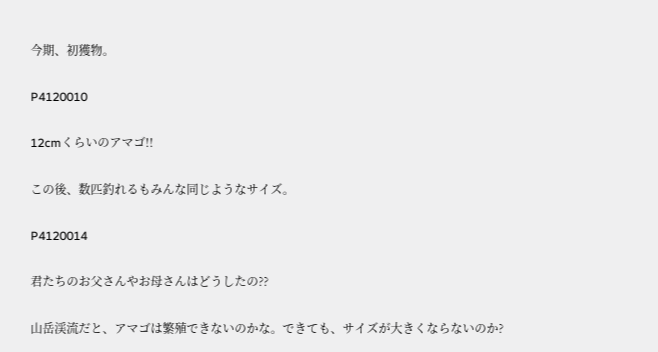今期、初獲物。

P4120010

12cmくらいのアマゴ!!

この後、数匹釣れるもみんな同じようなサイズ。

P4120014

君たちのお父さんやお母さんはどうしたの??

山岳渓流だと、アマゴは繁殖できないのかな。できても、サイズが大きくならないのか?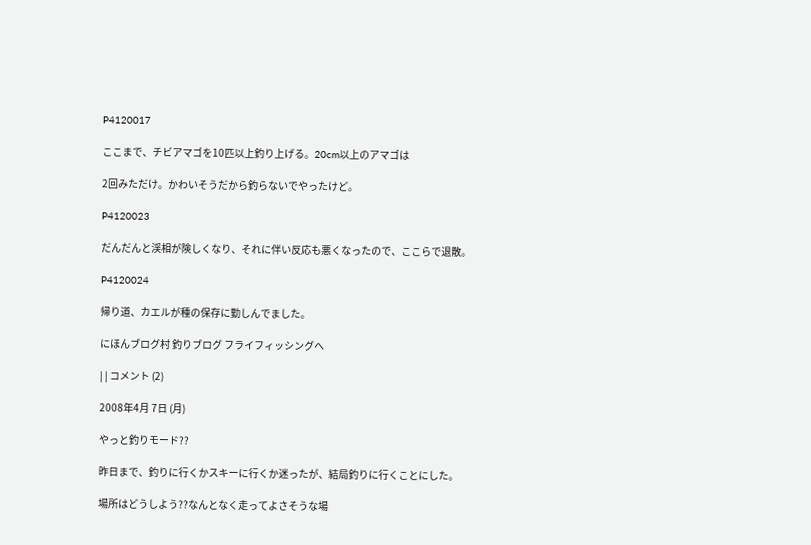P4120017

ここまで、チビアマゴを10匹以上釣り上げる。20cm以上のアマゴは

2回みただけ。かわいそうだから釣らないでやったけど。

P4120023

だんだんと渓相が険しくなり、それに伴い反応も悪くなったので、ここらで退散。

P4120024

帰り道、カエルが種の保存に勤しんでました。

にほんブログ村 釣りブログ フライフィッシングへ

| | コメント (2)

2008年4月 7日 (月)

やっと釣りモード??

昨日まで、釣りに行くかスキーに行くか迷ったが、結局釣りに行くことにした。

場所はどうしよう??なんとなく走ってよさそうな場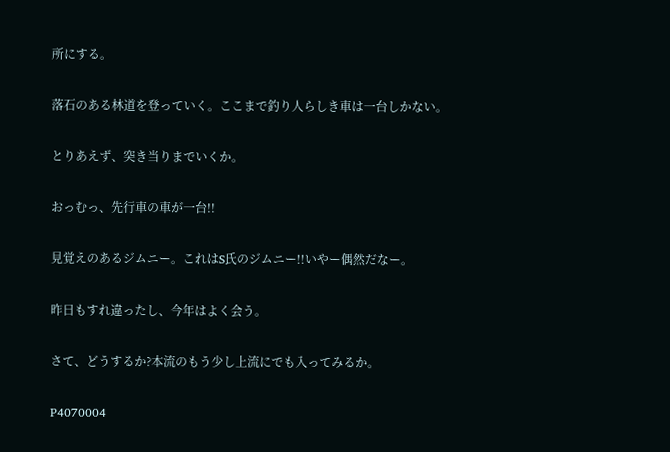所にする。

落石のある林道を登っていく。ここまで釣り人らしき車は一台しかない。

とりあえず、突き当りまでいくか。

おっむっ、先行車の車が一台!!

見覚えのあるジムニー。これはS氏のジムニー!!いやー偶然だなー。

昨日もすれ違ったし、今年はよく会う。

さて、どうするか?本流のもう少し上流にでも入ってみるか。

P4070004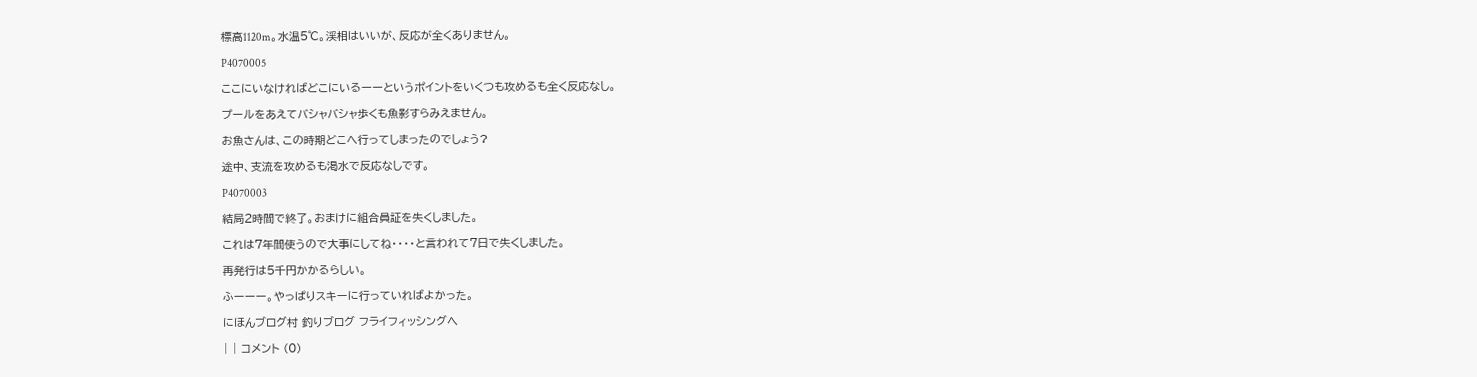標高1120m。水温5℃。渓相はいいが、反応が全くありません。

P4070005

ここにいなければどこにいるーーというポイントをいくつも攻めるも全く反応なし。

プールをあえてバシャバシャ歩くも魚影すらみえません。

お魚さんは、この時期どこへ行ってしまったのでしょう?

途中、支流を攻めるも渇水で反応なしです。

P4070003

結局2時間で終了。おまけに組合員証を失くしました。

これは7年間使うので大事にしてね・・・・と言われて7日で失くしました。

再発行は5千円かかるらしい。

ふーーー。やっぱりスキーに行っていればよかった。

にほんブログ村 釣りブログ フライフィッシングへ

| | コメント (0)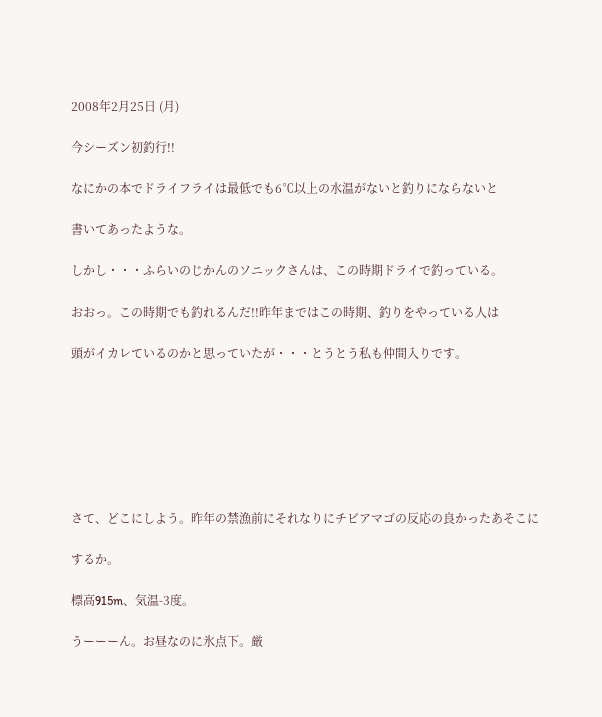2008年2月25日 (月)

今シーズン初釣行!!

なにかの本でドライフライは最低でも6℃以上の水温がないと釣りにならないと

書いてあったような。

しかし・・・ふらいのじかんのソニックさんは、この時期ドライで釣っている。

おおっ。この時期でも釣れるんだ!!昨年まではこの時期、釣りをやっている人は

頭がイカレているのかと思っていたが・・・とうとう私も仲間入りです。







さて、どこにしよう。昨年の禁漁前にそれなりにチビアマゴの反応の良かったあそこに

するか。

標高915m、気温-3度。

うーーーん。お昼なのに氷点下。厳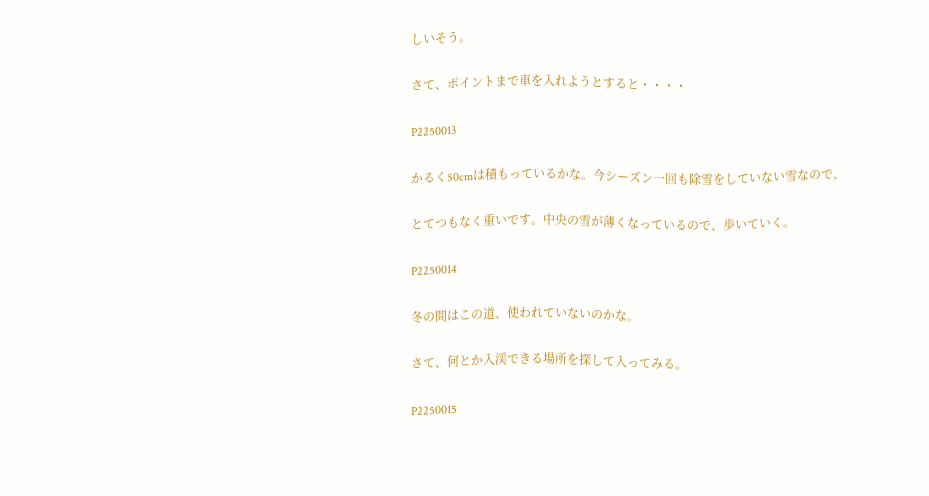しいそう。

さて、ポイントまで車を入れようとすると・・・・

P2250013

かるく50cmは積もっているかな。今シーズン一回も除雪をしていない雪なので、

とてつもなく重いです。中央の雪が薄くなっているので、歩いていく。

P2250014

冬の間はこの道、使われていないのかな。

さて、何とか入渓できる場所を探して入ってみる。

P2250015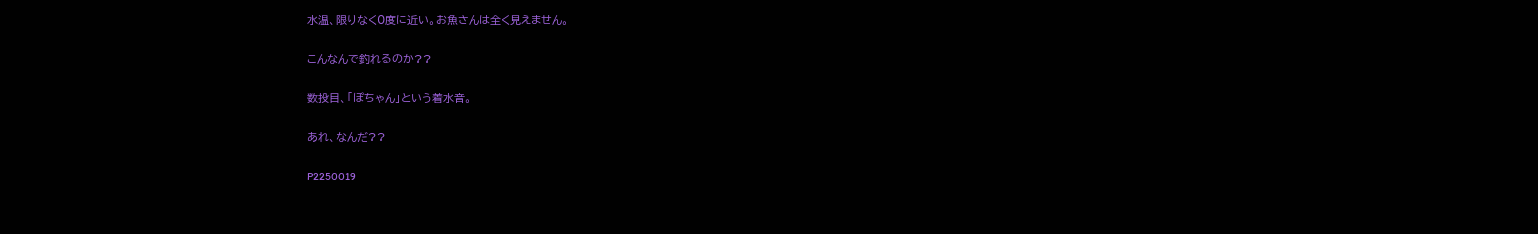水温、限りなく0度に近い。お魚さんは全く見えません。

こんなんで釣れるのか??

数投目、「ぽちゃん」という着水音。

あれ、なんだ??

P2250019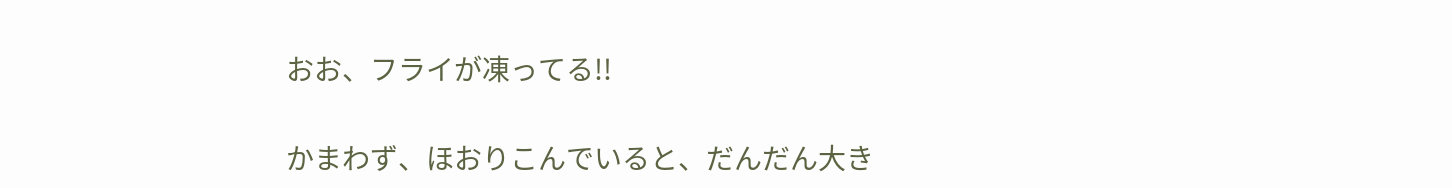おお、フライが凍ってる!!

かまわず、ほおりこんでいると、だんだん大き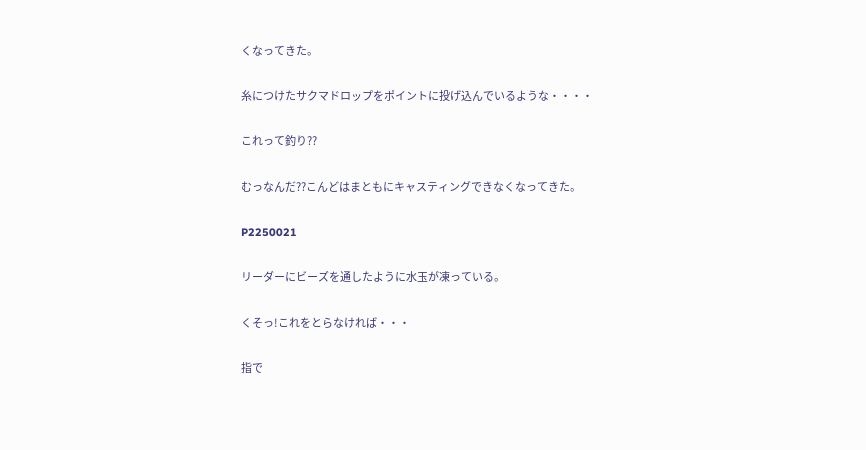くなってきた。

糸につけたサクマドロップをポイントに投げ込んでいるような・・・・

これって釣り??

むっなんだ??こんどはまともにキャスティングできなくなってきた。

P2250021

リーダーにビーズを通したように水玉が凍っている。

くそっ!これをとらなければ・・・

指で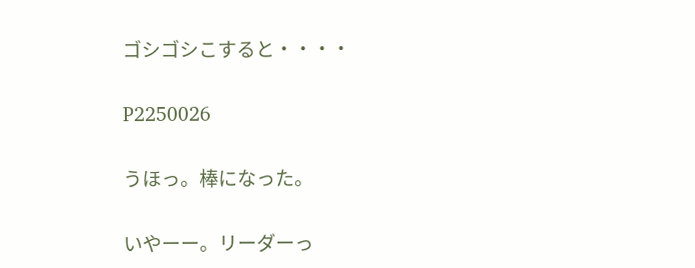ゴシゴシこすると・・・・

P2250026

うほっ。棒になった。

いやーー。リーダーっ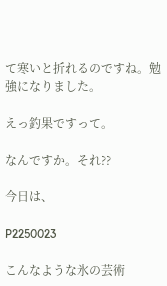て寒いと折れるのですね。勉強になりました。

えっ釣果ですって。

なんですか。それ??

今日は、

P2250023

こんなような氷の芸術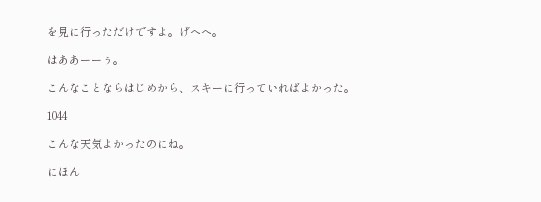を見に行っただけですよ。げへへ。

はああーーぅ。

こんなことならはじめから、スキーに行っていればよかった。

1044

こんな天気よかったのにね。

にほん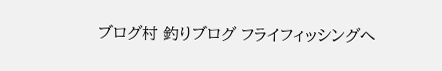ブログ村 釣りブログ フライフィッシングへ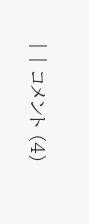| | コメント (4)